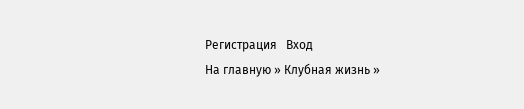Регистрация   Вход
На главную » Клубная жизнь »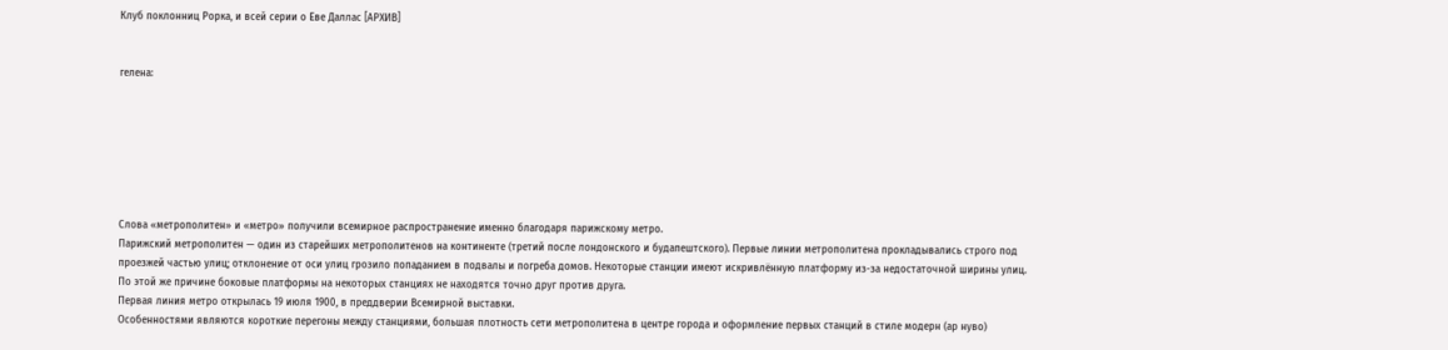Клуб поклонниц Рорка, и всей серии о Еве Даллас [АРХИВ]


гелена:







Слова «метрополитен» и «метро» получили всемирное распространение именно благодаря парижскому метро.
Парижский метрополитен — один из старейших метрополитенов на континенте (третий после лондонского и будапештского). Первые линии метрополитена прокладывались строго под проезжей частью улиц; отклонение от оси улиц грозило попаданием в подвалы и погреба домов. Некоторые станции имеют искривлённую платформу из-за недостаточной ширины улиц. По этой же причине боковые платформы на некоторых станциях не находятся точно друг против друга.
Первая линия метро открылась 19 июля 1900, в преддверии Всемирной выставки.
Особенностями являются короткие перегоны между станциями, большая плотность сети метрополитена в центре города и оформление первых станций в стиле модерн (ар нуво)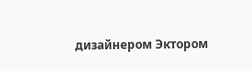дизайнером Эктором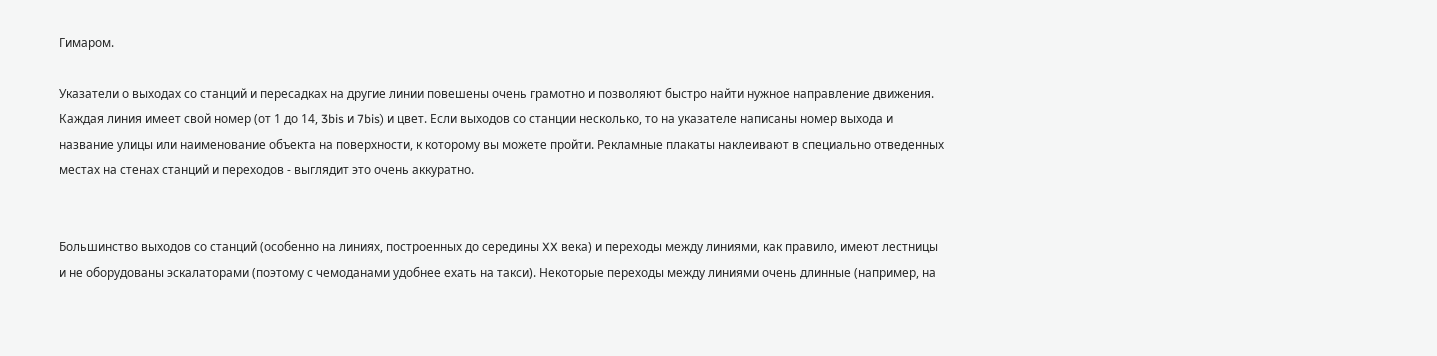Гимаром.

Указатели о выходах со станций и пересадках на другие линии повешены очень грамотно и позволяют быстро найти нужное направление движения. Каждая линия имеет свой номер (от 1 до 14, 3bis и 7bis) и цвет. Если выходов со станции несколько, то на указателе написаны номер выхода и название улицы или наименование объекта на поверхности, к которому вы можете пройти. Рекламные плакаты наклеивают в специально отведенных местах на стенах станций и переходов - выглядит это очень аккуратно.


Большинство выходов со станций (особенно на линиях, построенных до середины XX века) и переходы между линиями, как правило, имеют лестницы и не оборудованы эскалаторами (поэтому с чемоданами удобнее ехать на такси). Некоторые переходы между линиями очень длинные (например, на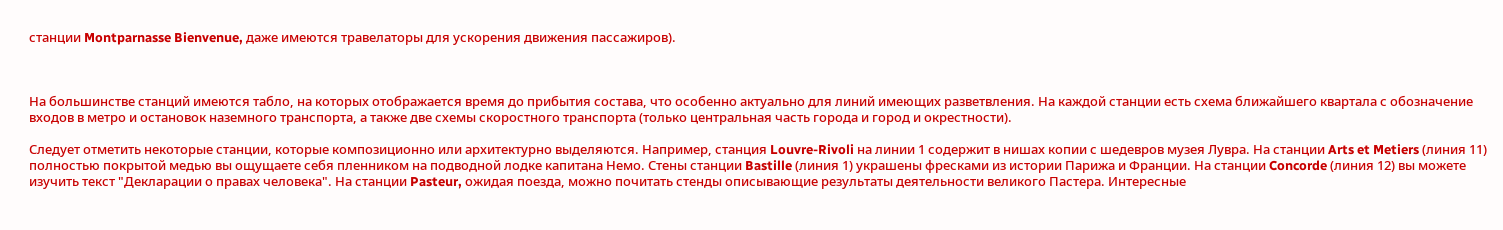станции Montparnasse Bienvenue, даже имеются травелаторы для ускорения движения пассажиров).



На большинстве станций имеются табло, на которых отображается время до прибытия состава, что особенно актуально для линий имеющих разветвления. На каждой станции есть схема ближайшего квартала с обозначение входов в метро и остановок наземного транспорта, а также две схемы скоростного транспорта (только центральная часть города и город и окрестности).

Следует отметить некоторые станции, которые композиционно или архитектурно выделяются. Например, станция Louvre-Rivoli на линии 1 содержит в нишах копии с шедевров музея Лувра. На станции Arts et Metiers (линия 11) полностью покрытой медью вы ощущаете себя пленником на подводной лодке капитана Немо. Стены станции Bastille (линия 1) украшены фресками из истории Парижа и Франции. На станции Concorde (линия 12) вы можете изучить текст "Декларации о правах человека". На станции Pasteur, ожидая поезда, можно почитать стенды описывающие результаты деятельности великого Пастера. Интересные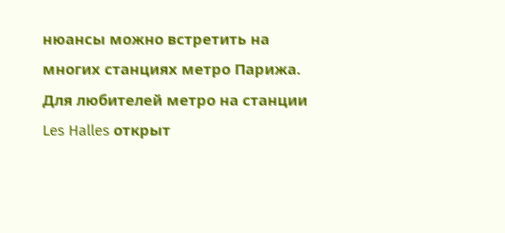нюансы можно встретить на многих станциях метро Парижа.
Для любителей метро на станции Les Halles открыт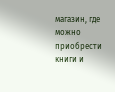магазин, где можно приобрести книги и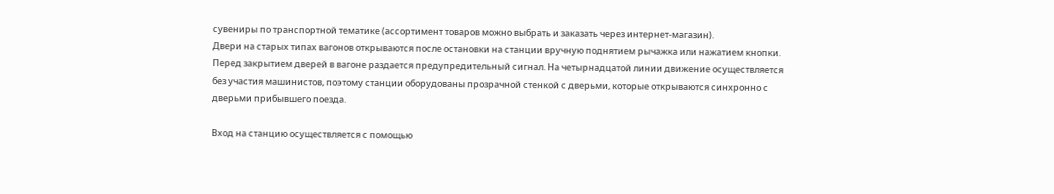сувениры по транспортной тематике (ассортимент товаров можно выбрать и заказать через интернет-магазин).
Двери на старых типах вагонов открываются после остановки на станции вручную поднятием рычажка или нажатием кнопки. Перед закрытием дверей в вагоне раздается предупредительный сигнал. На четырнадцатой линии движение осуществляется без участия машинистов, поэтому станции оборудованы прозрачной стенкой с дверьми, которые открываются синхронно с дверьми прибывшего поезда.

Вход на станцию осуществляется с помощью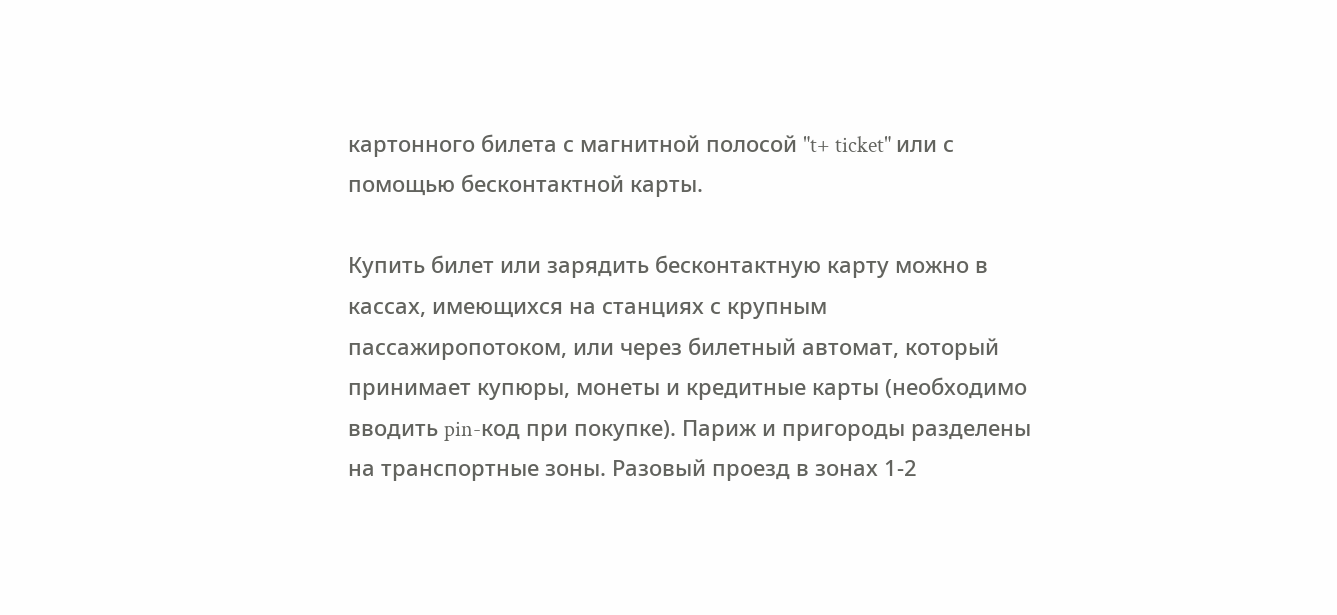картонного билета с магнитной полосой "t+ ticket" или с помощью бесконтактной карты.

Купить билет или зарядить бесконтактную карту можно в кассах, имеющихся на станциях с крупным пассажиропотоком, или через билетный автомат, который принимает купюры, монеты и кредитные карты (необходимо вводить pin-код при покупке). Париж и пригороды разделены на транспортные зоны. Разовый проезд в зонах 1-2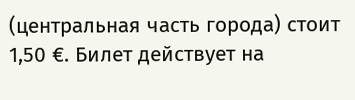(центральная часть города) стоит 1,50 €. Билет действует на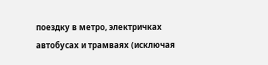поездку в метро, электричках автобусах и трамваях (исключая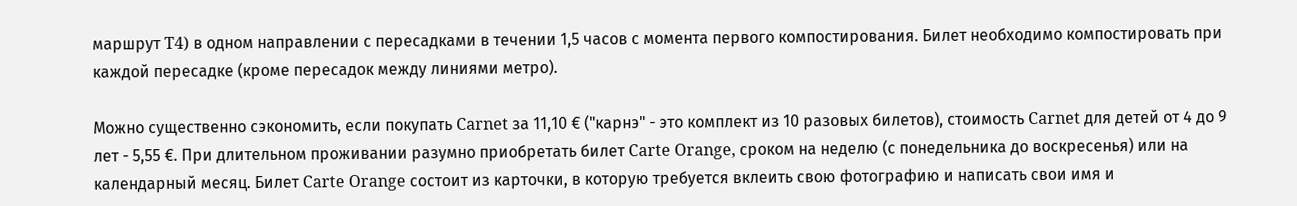маршрут T4) в одном направлении с пересадками в течении 1,5 часов с момента первого компостирования. Билет необходимо компостировать при каждой пересадке (кроме пересадок между линиями метро).

Можно существенно сэкономить, если покупать Carnet за 11,10 € ("карнэ" - это комплект из 10 разовых билетов), стоимость Carnet для детей от 4 до 9 лет - 5,55 €. При длительном проживании разумно приобретать билет Carte Orange, сроком на неделю (с понедельника до воскресенья) или на календарный месяц. Билет Carte Orange состоит из карточки, в которую требуется вклеить свою фотографию и написать свои имя и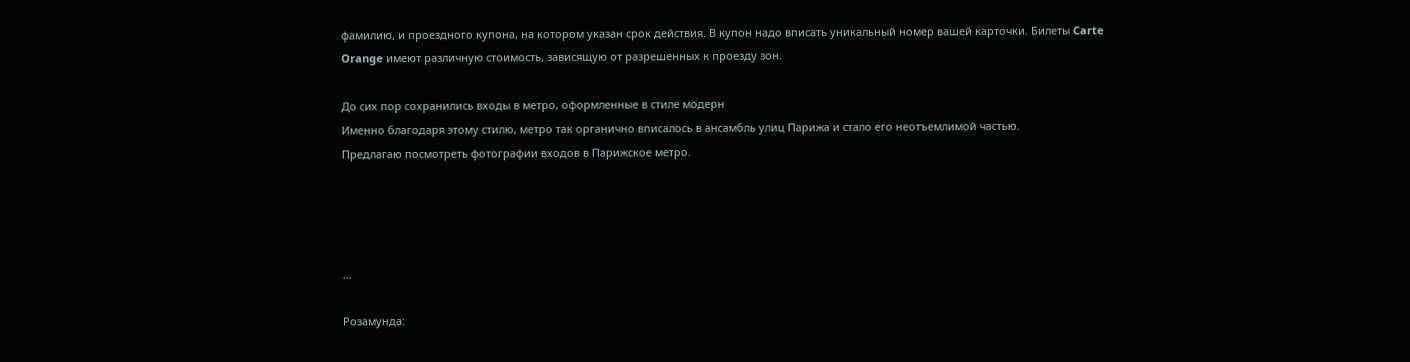фамилию, и проездного купона, на котором указан срок действия. В купон надо вписать уникальный номер вашей карточки. Билеты Carte Orange имеют различную стоимость, зависящую от разрешенных к проезду зон.

До сих пор сохранились входы в метро, оформленные в стиле модерн
Именно благодаря этому стилю, метро так органично вписалось в ансамбль улиц Парижа и стало его неотъемлимой частью.
Предлагаю посмотреть фотографии входов в Парижское метро.




...

Розамунда: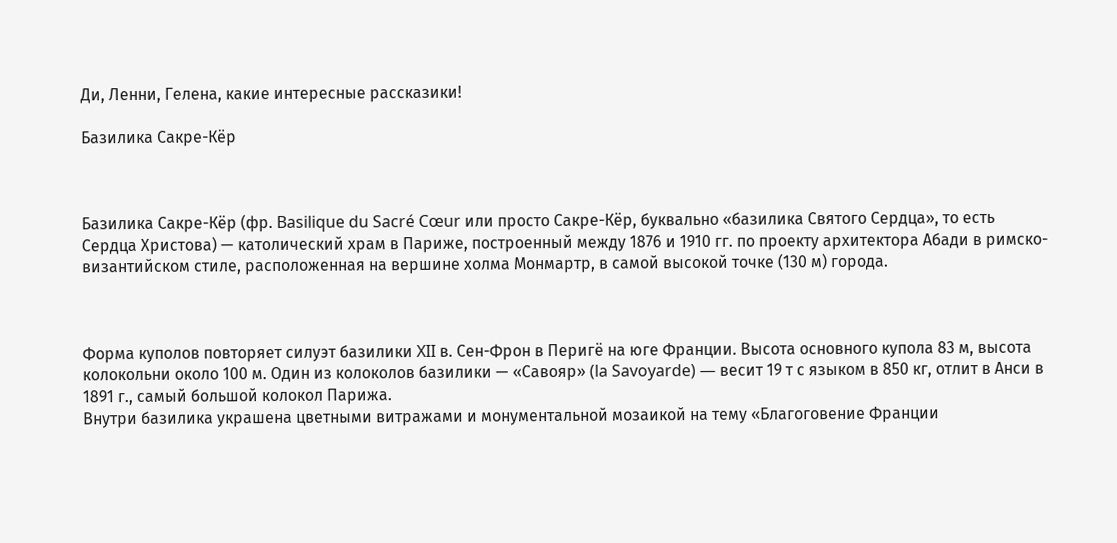Ди, Ленни, Гелена, какие интересные рассказики!

Базилика Сакре-Кёр



Базилика Сакре-Кёр (фр. Basilique du Sacré Cœur или просто Сакре-Кёр, буквально «базилика Святого Сердца», то есть Сердца Христова) — католический храм в Париже, построенный между 1876 и 1910 гг. по проекту архитектора Абади в римско-византийском стиле, расположенная на вершине холма Монмартр, в самой высокой точке (130 м) города.



Форма куполов повторяет силуэт базилики XII в. Сен-Фрон в Перигё на юге Франции. Высота основного купола 83 м, высота колокольни около 100 м. Один из колоколов базилики — «Савояр» (la Savoyarde) — весит 19 т с языком в 850 кг, отлит в Анси в 1891 г., самый большой колокол Парижа.
Внутри базилика украшена цветными витражами и монументальной мозаикой на тему «Благоговение Франции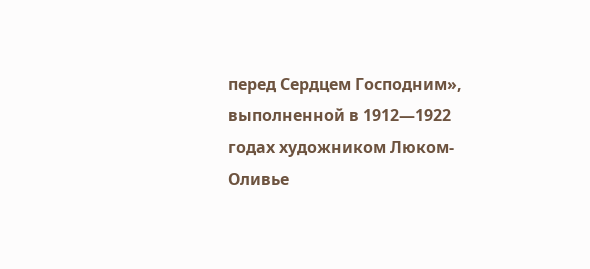перед Сердцем Господним», выполненной в 1912—1922 годах художником Люком-Оливье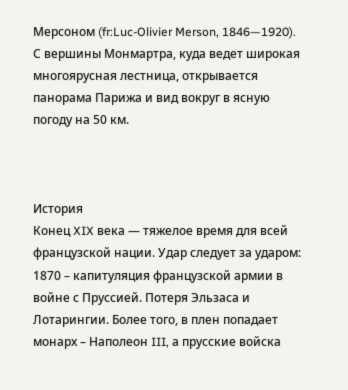Мерсоном (fr:Luc-Olivier Merson, 1846—1920).
С вершины Монмартра, куда ведет широкая многоярусная лестница, открывается панорама Парижа и вид вокруг в ясную погоду на 50 км.



История
Конец XIX века — тяжелое время для всей французской нации. Удар следует за ударом: 1870 – капитуляция французской армии в войне с Пруссией. Потеря Эльзаса и Лотарингии. Более того, в плен попадает монарх – Наполеон III, а прусские войска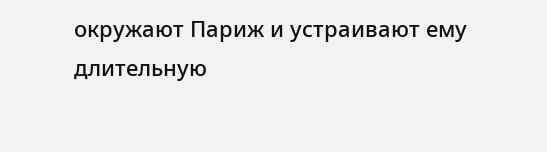окружают Париж и устраивают ему длительную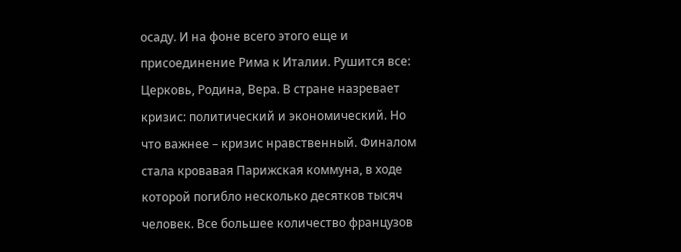осаду. И на фоне всего этого еще и присоединение Рима к Италии. Рушится все: Церковь, Родина, Вера. В стране назревает кризис: политический и экономический. Но что важнее – кризис нравственный. Финалом стала кровавая Парижская коммуна, в ходе которой погибло несколько десятков тысяч человек. Все большее количество французов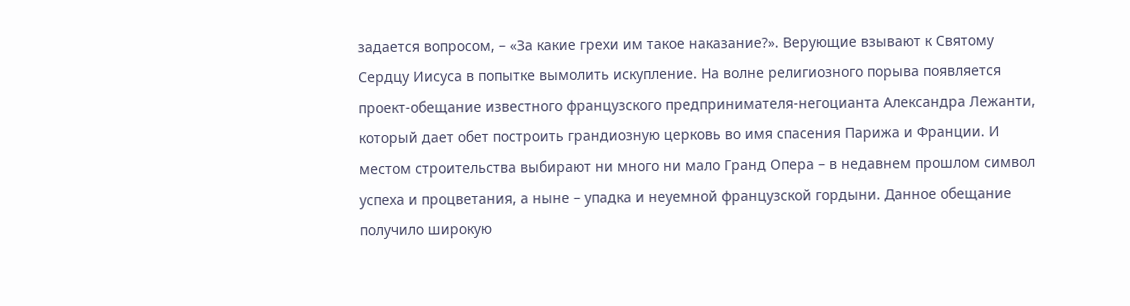задается вопросом, – «За какие грехи им такое наказание?». Верующие взывают к Святому Сердцу Иисуса в попытке вымолить искупление. На волне религиозного порыва появляется проект-обещание известного французского предпринимателя-негоцианта Александра Лежанти, который дает обет построить грандиозную церковь во имя спасения Парижа и Франции. И местом строительства выбирают ни много ни мало Гранд Опера – в недавнем прошлом символ успеха и процветания, а ныне – упадка и неуемной французской гордыни. Данное обещание получило широкую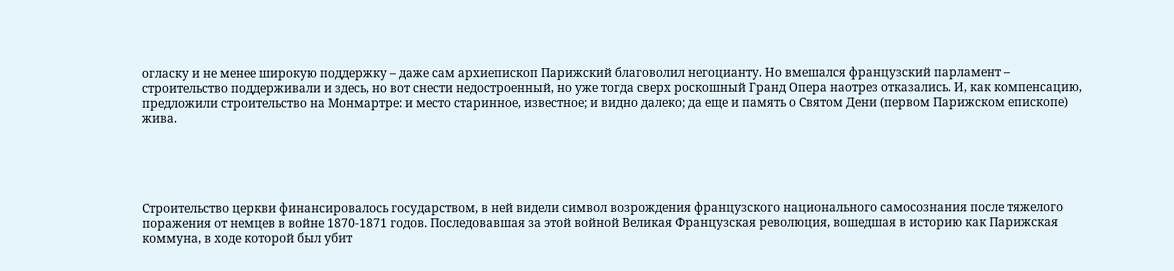огласку и не менее широкую поддержку – даже сам архиепископ Парижский благоволил негоцианту. Но вмешался французский парламент – строительство поддерживали и здесь, но вот снести недостроенный, но уже тогда сверх роскошный Гранд Опера наотрез отказались. И, как компенсацию, предложили строительство на Монмартре: и место старинное, известное; и видно далеко; да еще и память о Святом Дени (первом Парижском епископе) жива.





Строительство церкви финансировалось государством, в ней видели символ возрождения французского национального самосознания после тяжелого поражения от немцев в войне 1870-1871 годов. Последовавшая за этой войной Великая Французская революция, вошедшая в историю как Парижская коммуна, в ходе которой был убит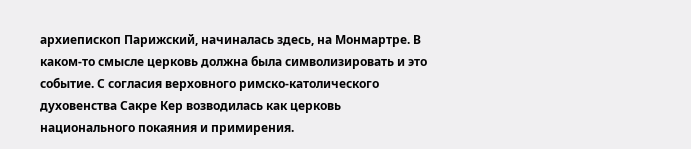архиепископ Парижский, начиналась здесь, на Монмартре. В каком-то смысле церковь должна была символизировать и это событие. С согласия верховного римско-католического духовенства Сакре Кер возводилась как церковь национального покаяния и примирения.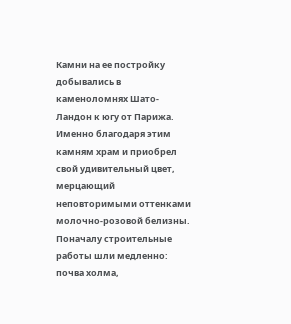Камни на ее постройку добывались в каменоломнях Шато-Ландон к югу от Парижа. Именно благодаря этим камням храм и приобрел свой удивительный цвет, мерцающий неповторимыми оттенками молочно-розовой белизны. Поначалу строительные работы шли медленно: почва холма,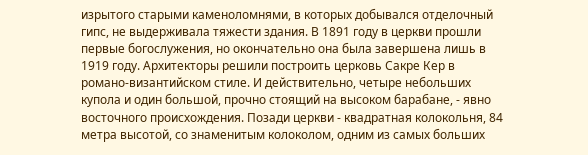изрытого старыми каменоломнями, в которых добывался отделочный гипс, не выдерживала тяжести здания. В 1891 году в церкви прошли первые богослужения, но окончательно она была завершена лишь в 1919 году. Архитекторы решили построить церковь Сакре Кер в романо-византийском стиле. И действительно, четыре небольших купола и один большой, прочно стоящий на высоком барабане, - явно восточного происхождения. Позади церкви - квадратная колокольня, 84 метра высотой, со знаменитым колоколом, одним из самых больших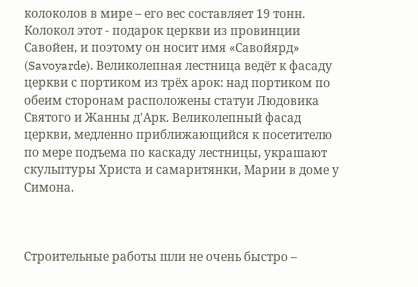колоколов в мире – его вес составляет 19 тонн. Колокол этот - подарок церкви из провинции Савойен, и поэтому он носит имя «Савойярд» (Savoyarde). Великолепная лестница ведёт к фасаду церкви с портиком из трёх арок: над портиком по обеим сторонам расположены статуи Людовика Святого и Жанны д'Арк. Великолепный фасад церкви, медленно приближающийся к посетителю по мере подъема по каскаду лестницы, украшают скульптуры Христа и самаритянки, Марии в доме у Симона.



Строительные работы шли не очень быстро –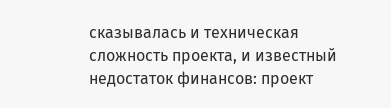сказывалась и техническая сложность проекта, и известный недостаток финансов: проект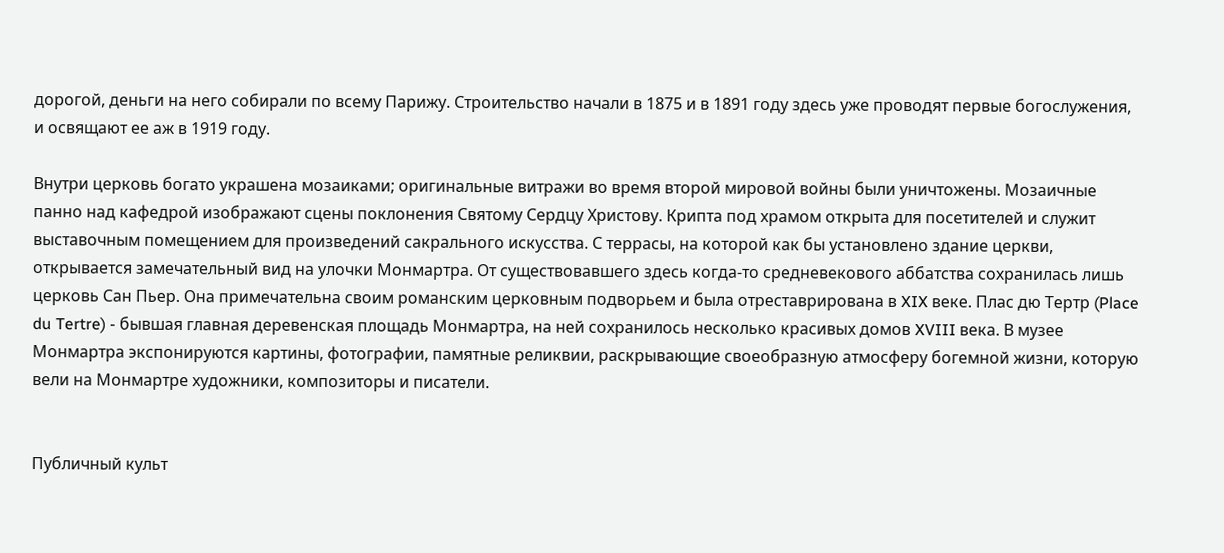дорогой, деньги на него собирали по всему Парижу. Строительство начали в 1875 и в 1891 году здесь уже проводят первые богослужения, и освящают ее аж в 1919 году.

Внутри церковь богато украшена мозаиками; оригинальные витражи во время второй мировой войны были уничтожены. Мозаичные панно над кафедрой изображают сцены поклонения Святому Сердцу Христову. Крипта под храмом открыта для посетителей и служит выставочным помещением для произведений сакрального искусства. С террасы, на которой как бы установлено здание церкви, открывается замечательный вид на улочки Монмартра. От существовавшего здесь когда-то средневекового аббатства сохранилась лишь церковь Сан Пьер. Она примечательна своим романским церковным подворьем и была отреставрирована в XIX веке. Плас дю Тертр (Place du Tertre) - бывшая главная деревенская площадь Монмартра, на ней сохранилось несколько красивых домов XVIII века. В музее Монмартра экспонируются картины, фотографии, памятные реликвии, раскрывающие своеобразную атмосферу богемной жизни, которую вели на Монмартре художники, композиторы и писатели.


Публичный культ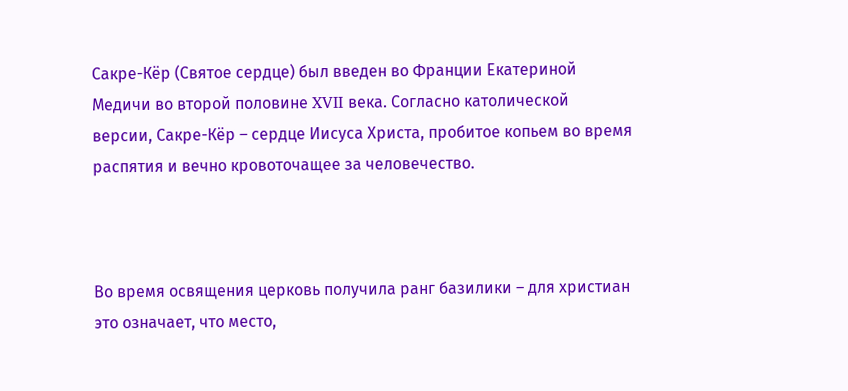Сакре-Кёр (Святое сердце) был введен во Франции Екатериной Медичи во второй половине XVII века. Согласно католической версии, Сакре-Кёр – сердце Иисуса Христа, пробитое копьем во время распятия и вечно кровоточащее за человечество.



Во время освящения церковь получила ранг базилики – для христиан это означает, что место,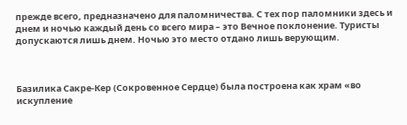прежде всего, предназначено для паломничества. С тех пор паломники здесь и днем и ночью каждый день со всего мира – это Вечное поклонение. Туристы допускаются лишь днем. Ночью это место отдано лишь верующим.



Базилика Сакре-Кер (Сокровенное Сердце) была построена как храм «во искупление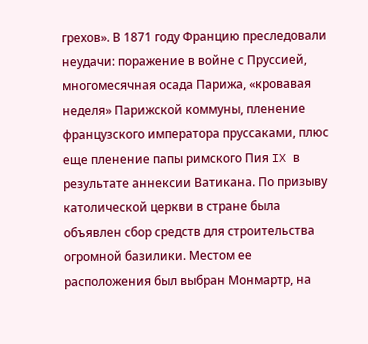грехов». В 1871 году Францию преследовали неудачи: поражение в войне с Пруссией, многомесячная осада Парижа, «кровавая неделя» Парижской коммуны, пленение французского императора пруссаками, плюс еще пленение папы римского Пия IX в результате аннексии Ватикана. По призыву католической церкви в стране была объявлен сбор средств для строительства огромной базилики. Местом ее расположения был выбран Монмартр, на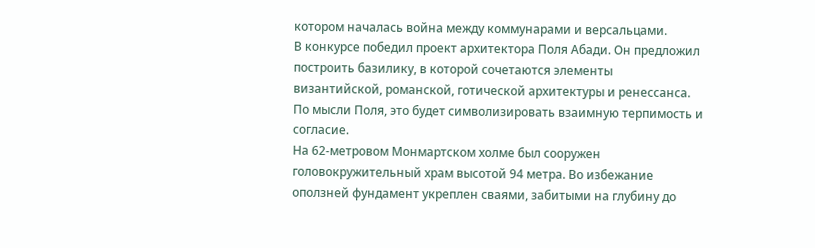котором началась война между коммунарами и версальцами.
В конкурсе победил проект архитектора Поля Абади. Он предложил построить базилику, в которой сочетаются элементы византийской, романской, готической архитектуры и ренессанса. По мысли Поля, это будет символизировать взаимную терпимость и согласие.
На 62-метровом Монмартском холме был сооружен головокружительный храм высотой 94 метра. Во избежание оползней фундамент укреплен сваями, забитыми на глубину до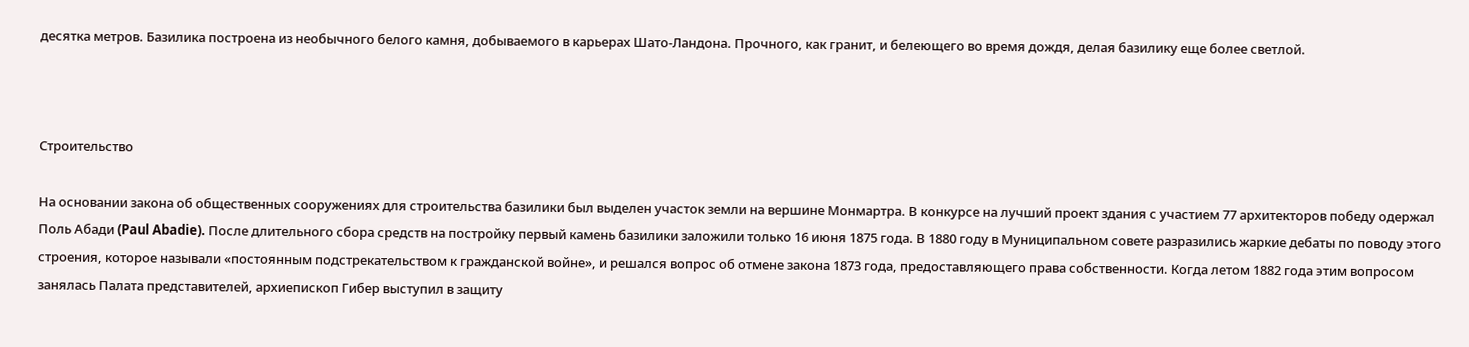десятка метров. Базилика построена из необычного белого камня, добываемого в карьерах Шато-Ландона. Прочного, как гранит, и белеющего во время дождя, делая базилику еще более светлой.



Строительство

На основании закона об общественных сооружениях для строительства базилики был выделен участок земли на вершине Монмартра. В конкурсе на лучший проект здания с участием 77 архитекторов победу одержал Поль Абади (Paul Abadie). После длительного сбора средств на постройку первый камень базилики заложили только 16 июня 1875 года. В 1880 году в Муниципальном совете разразились жаркие дебаты по поводу этого строения, которое называли «постоянным подстрекательством к гражданской войне», и решался вопрос об отмене закона 1873 года, предоставляющего права собственности. Когда летом 1882 года этим вопросом занялась Палата представителей, архиепископ Гибер выступил в защиту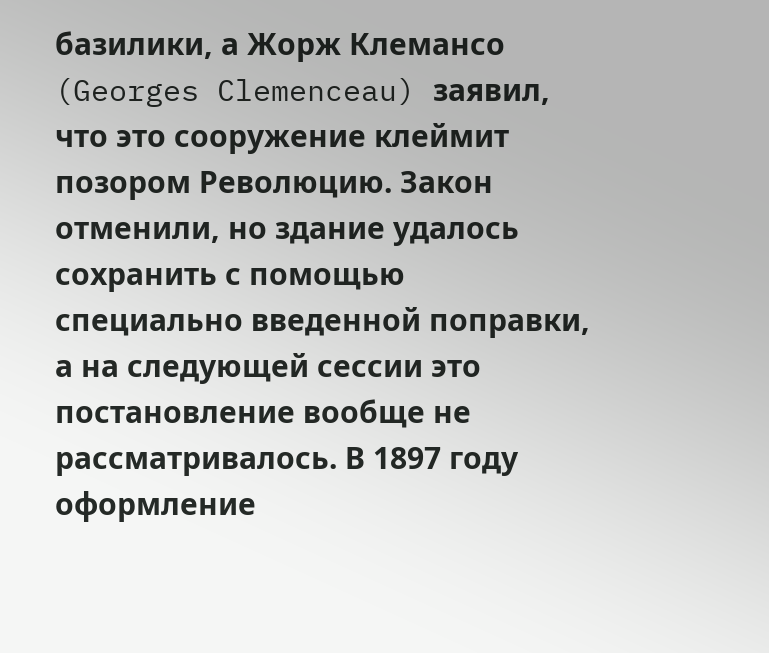базилики, а Жорж Клемансо (Georges Clemenceau) заявил, что это сооружение клеймит позором Революцию. Закон отменили, но здание удалось сохранить с помощью специально введенной поправки, а на следующей сессии это постановление вообще не рассматривалось. В 1897 году оформление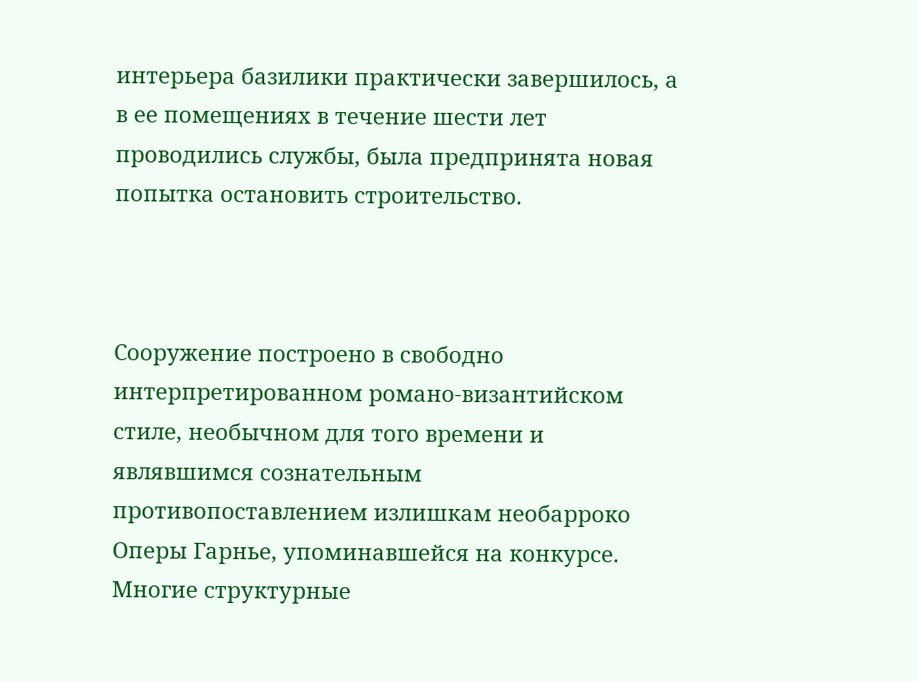интерьера базилики практически завершилось, а в ее помещениях в течение шести лет проводились службы, была предпринята новая попытка остановить строительство.



Сооружение построено в свободно интерпретированном романо-византийском стиле, необычном для того времени и являвшимся сознательным противопоставлением излишкам необарроко Оперы Гарнье, упоминавшейся на конкурсе. Многие структурные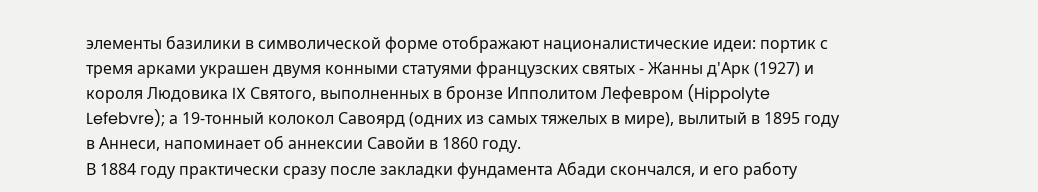элементы базилики в символической форме отображают националистические идеи: портик с тремя арками украшен двумя конными статуями французских святых - Жанны д'Арк (1927) и короля Людовика IX Святого, выполненных в бронзе Ипполитом Лефевром (Hippolyte Lefebvre); а 19-тонный колокол Савоярд (одних из самых тяжелых в мире), вылитый в 1895 году в Аннеси, напоминает об аннексии Савойи в 1860 году.
В 1884 году практически сразу после закладки фундамента Абади скончался, и его работу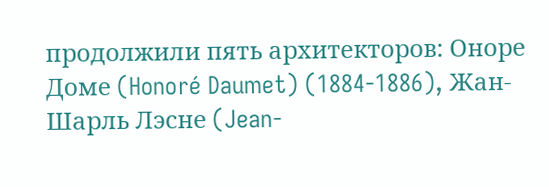продолжили пять архитекторов: Оноре Доме (Honoré Daumet) (1884-1886), Жан-Шарль Лэсне (Jean-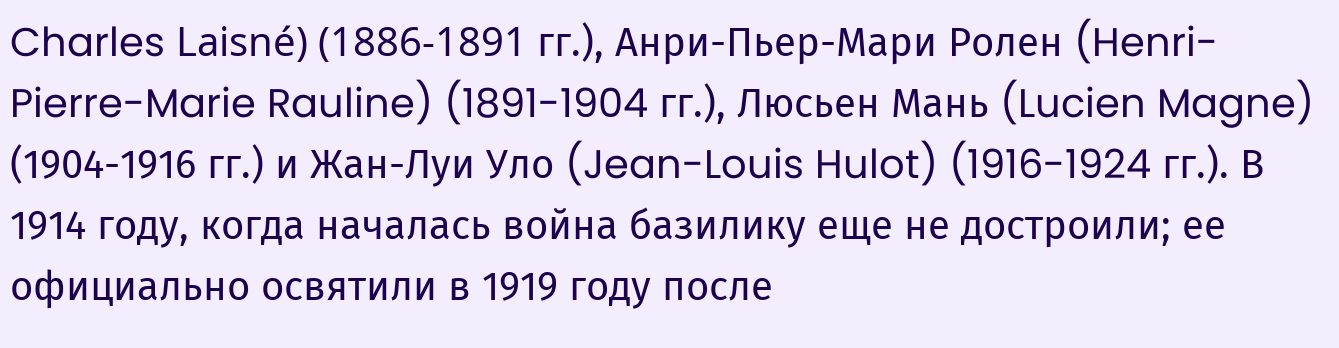Charles Laisné) (1886-1891 гг.), Анри-Пьер-Мари Ролен (Henri-Pierre-Marie Rauline) (1891-1904 гг.), Люсьен Мань (Lucien Magne) (1904-1916 гг.) и Жан-Луи Уло (Jean-Louis Hulot) (1916-1924 гг.). В 1914 году, когда началась война базилику еще не достроили; ее официально освятили в 1919 году после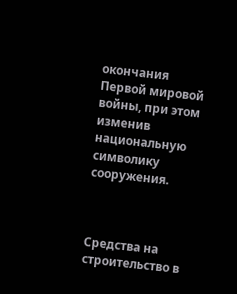окончания Первой мировой войны, при этом изменив национальную символику сооружения.



Средства на строительство в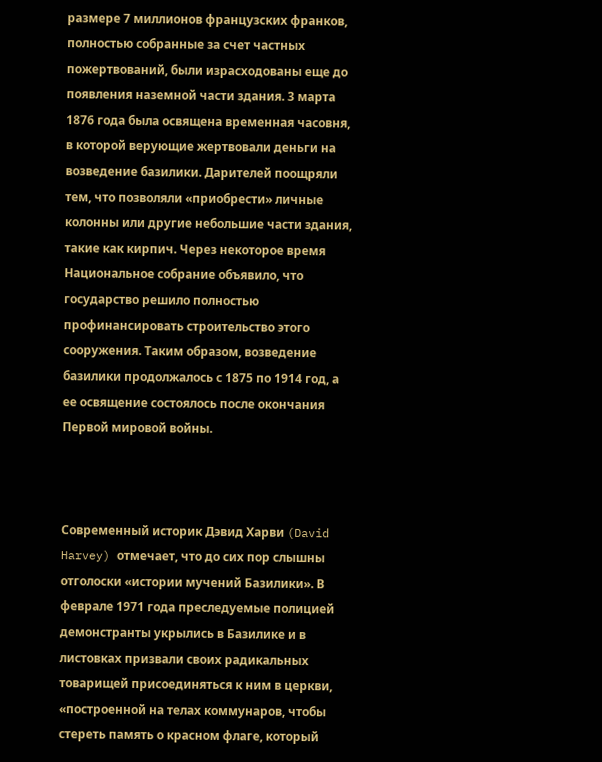размере 7 миллионов французских франков, полностью собранные за счет частных пожертвований, были израсходованы еще до появления наземной части здания. 3 марта 1876 года была освящена временная часовня, в которой верующие жертвовали деньги на возведение базилики. Дарителей поощряли тем, что позволяли «приобрести» личные колонны или другие небольшие части здания, такие как кирпич. Через некоторое время Национальное собрание объявило, что государство решило полностью профинансировать строительство этого сооружения. Таким образом, возведение базилики продолжалось с 1875 по 1914 год, а ее освящение состоялось после окончания Первой мировой войны.



Современный историк Дэвид Харви (David Harvey) отмечает, что до сих пор слышны отголоски «истории мучений Базилики». В феврале 1971 года преследуемые полицией демонстранты укрылись в Базилике и в листовках призвали своих радикальных товарищей присоединяться к ним в церкви, «построенной на телах коммунаров, чтобы стереть память о красном флаге, который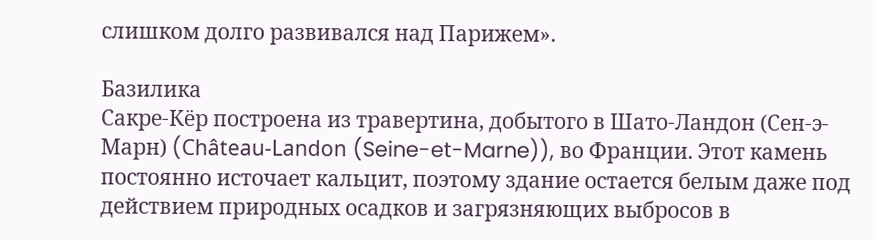слишком долго развивался над Парижем».

Базилика
Сакре-Кёр построена из травертина, добытого в Шато-Ландон (Сен-э-Марн) (Château-Landon (Seine-et-Marne)), во Франции. Этот камень постоянно источает кальцит, поэтому здание остается белым даже под действием природных осадков и загрязняющих выбросов в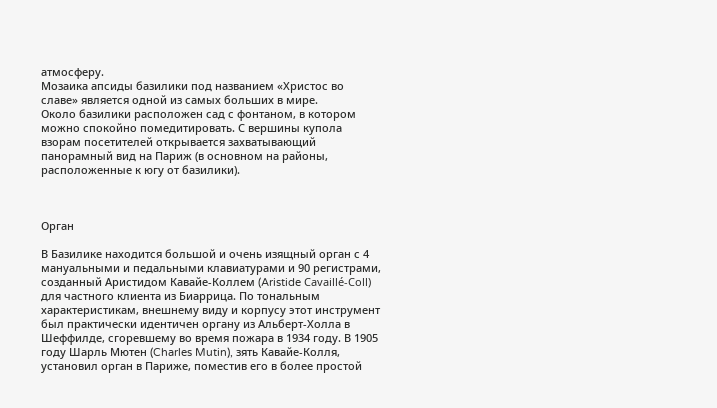атмосферу.
Мозаика апсиды базилики под названием «Христос во славе» является одной из самых больших в мире.
Около базилики расположен сад с фонтаном, в котором можно спокойно помедитировать. С вершины купола взорам посетителей открывается захватывающий панорамный вид на Париж (в основном на районы, расположенные к югу от базилики).



Орган

В Базилике находится большой и очень изящный орган с 4 мануальными и педальными клавиатурами и 90 регистрами, созданный Аристидом Кавайе-Коллем (Aristide Cavaillé-Coll) для частного клиента из Биаррица. По тональным характеристикам, внешнему виду и корпусу этот инструмент был практически идентичен органу из Альберт-Холла в Шеффилде, сгоревшему во время пожара в 1934 году. В 1905 году Шарль Мютен (Charles Mutin), зять Кавайе-Колля, установил орган в Париже, поместив его в более простой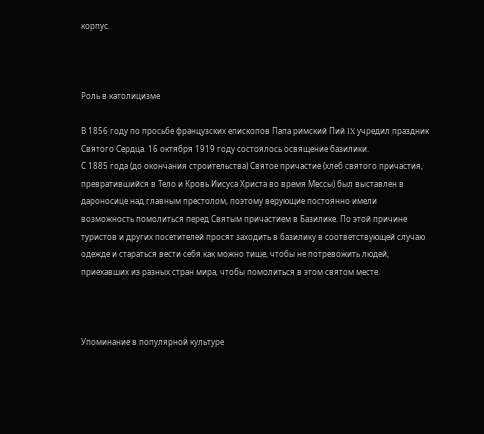корпус.



Роль в католицизме

В 1856 году по просьбе французских епископов Папа римский Пий IX учредил праздник Святого Сердца. 16 октября 1919 году состоялось освящение базилики.
С 1885 года (до окончания строительства) Святое причастие (хлеб святого причастия, превратившийся в Тело и Кровь Иисуса Христа во время Мессы) был выставлен в дароносице над главным престолом, поэтому верующие постоянно имели возможность помолиться перед Святым причастием в Базилике. По этой причине туристов и других посетителей просят заходить в базилику в соответствующей случаю одежде и стараться вести себя как можно тише, чтобы не потревожить людей, приехавших из разных стран мира, чтобы помолиться в этом святом месте.



Упоминание в популярной культуре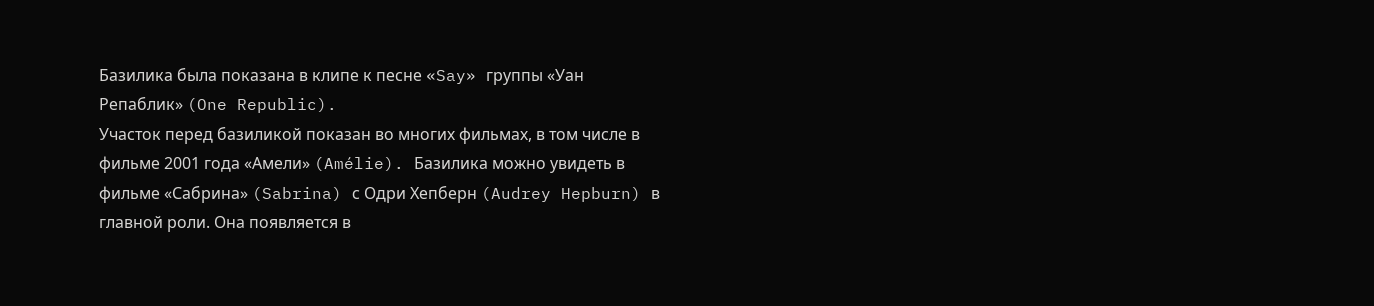Базилика была показана в клипе к песне «Say» группы «Уан Репаблик» (One Republic).
Участок перед базиликой показан во многих фильмах, в том числе в фильме 2001 года «Амели» (Amélie). Базилика можно увидеть в фильме «Сабрина» (Sabrina) с Одри Хепберн (Audrey Hepburn) в главной роли. Она появляется в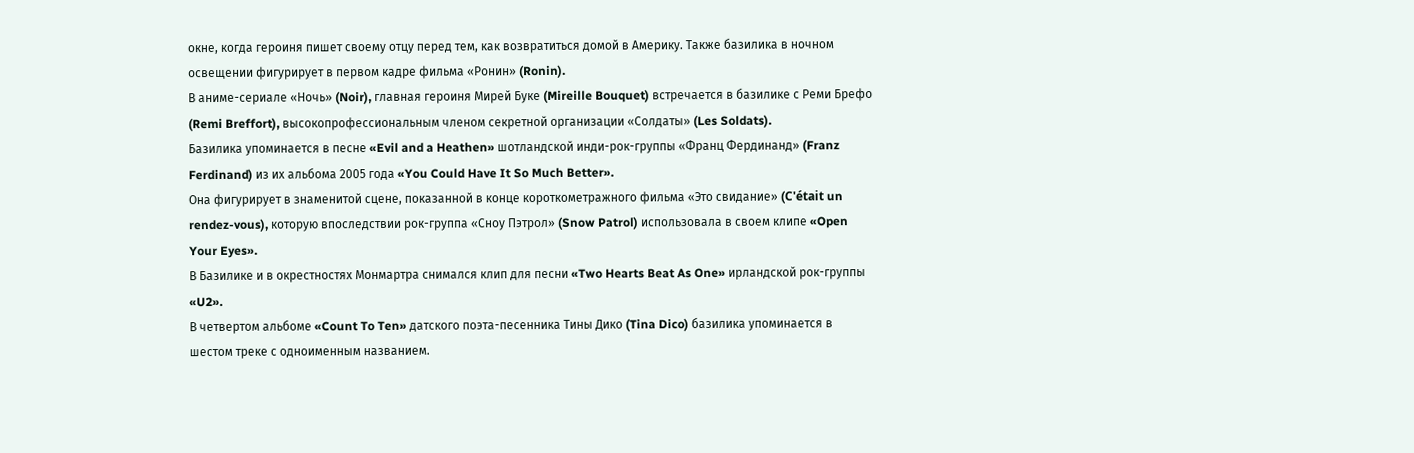окне, когда героиня пишет своему отцу перед тем, как возвратиться домой в Америку. Также базилика в ночном освещении фигурирует в первом кадре фильма «Ронин» (Ronin).
В аниме-сериале «Ночь» (Noir), главная героиня Мирей Буке (Mireille Bouquet) встречается в базилике с Реми Брефо (Remi Breffort), высокопрофессиональным членом секретной организации «Солдаты» (Les Soldats).
Базилика упоминается в песне «Evil and a Heathen» шотландской инди-рок-группы «Франц Фердинанд» (Franz Ferdinand) из их альбома 2005 года «You Could Have It So Much Better».
Она фигурирует в знаменитой сцене, показанной в конце короткометражного фильма «Это свидание» (C'était un rendez-vous), которую впоследствии рок-группа «Сноу Пэтрол» (Snow Patrol) использовала в своем клипе «Open Your Eyes».
В Базилике и в окрестностях Монмартра снимался клип для песни «Two Hearts Beat As One» ирландской рок-группы «U2».
В четвертом альбоме «Count To Ten» датского поэта-песенника Тины Дико (Tina Dico) базилика упоминается в шестом треке с одноименным названием.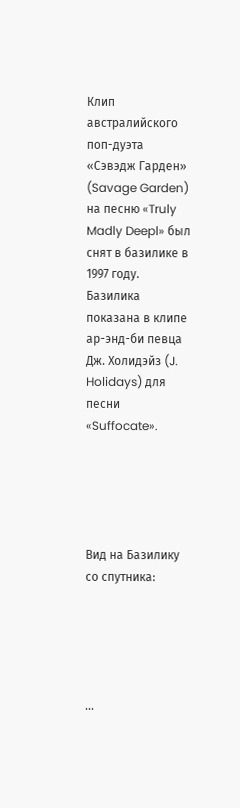Клип австралийского поп-дуэта «Сэвэдж Гарден» (Savage Garden) на песню «Truly Madly Deepl» был снят в базилике в 1997 году.
Базилика показана в клипе ар-энд-би певца Дж. Холидэйз (J. Holidays) для песни «Suffocate».





Вид на Базилику со спутника:





...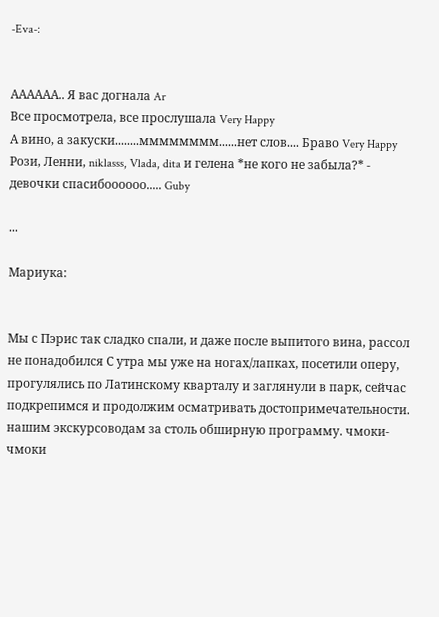-Eva-:


АААААА.. Я вас догнала Ar
Все просмотрела, все прослушала Very Happy
А вино, а закуски........мммммммм......нет слов.... Браво Very Happy
Рози, Ленни, niklasss, Vlada, dita и гелена *не кого не забыла?* - девочки спасибоооооо..... Guby

...

Мариука:


Мы с Пэрис так сладко спали, и даже после выпитого вина, рассол не понадобился С утра мы уже на ногах/лапках, посетили оперу, прогулялись по Латинскому кварталу и заглянули в парк, сейчас подкрепимся и продолжим осматривать достопримечательности.
нашим экскурсоводам за столь обширную программу. чмоки-чмоки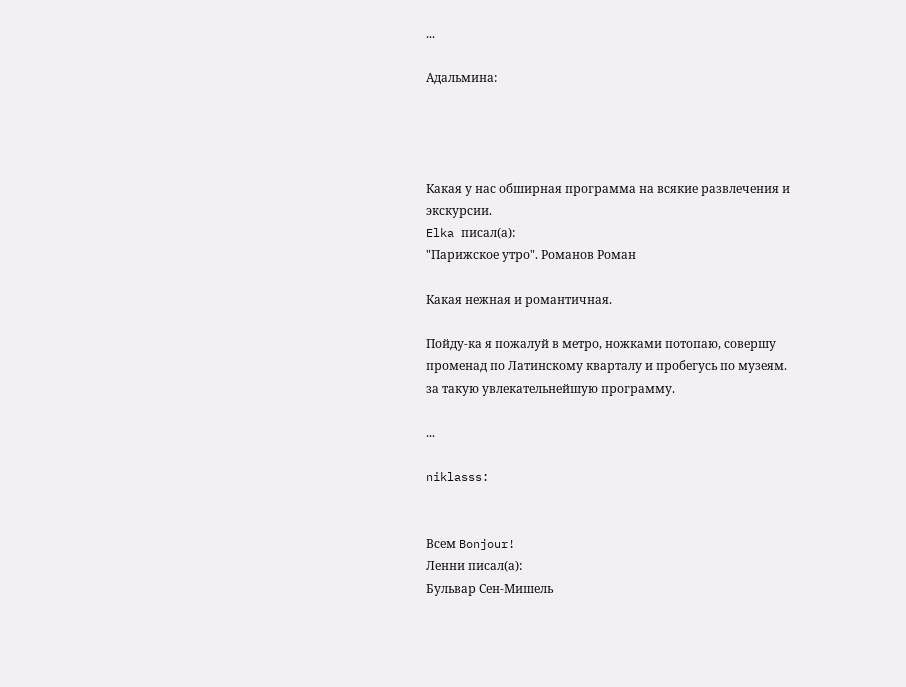...

Адальмина:




Какая у нас обширная программа на всякие развлечения и экскурсии.
Elka писал(а):
"Парижское утро". Романов Роман

Какая нежная и романтичная.

Пойду-ка я пожалуй в метро, ножками потопаю, совершу променад по Латинскому кварталу и пробегусь по музеям.
за такую увлекательнейшую программу.

...

niklasss:


Всем Bonjour!
Ленни писал(а):
Бульвар Сен-Мишель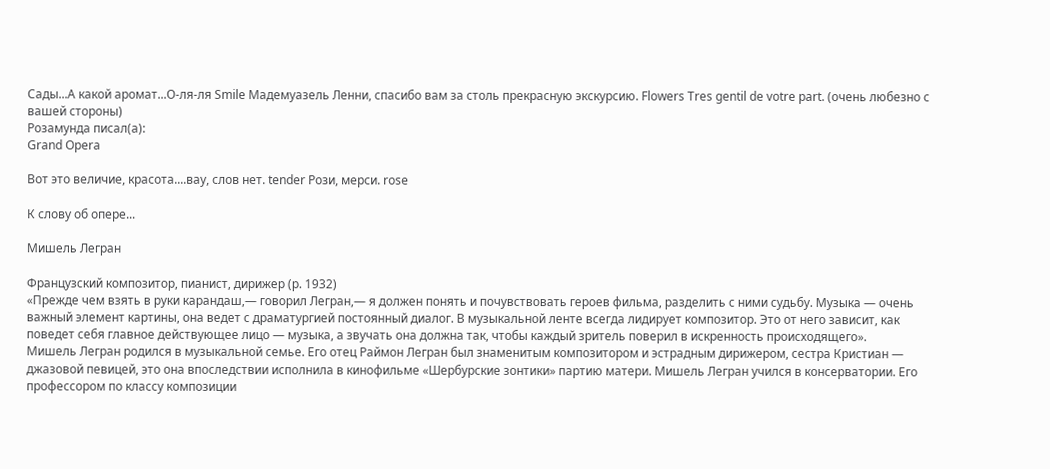Сады...А какой аромат...О-ля-ля Smile Мадемуазель Ленни, спасибо вам за столь прекрасную экскурсию. Flowers Tres gentil de votre part. (очень любезно с вашей стороны)
Розамунда писал(а):
Grand Opera

Вот это величие, красота....вау, слов нет. tender Рози, мерси. rose

К слову об опере...

Мишель Легран

Французский композитор, пианист, дирижер (р. 1932)
«Прежде чем взять в руки карандаш,— говорил Легран,— я должен понять и почувствовать героев фильма, разделить с ними судьбу. Музыка — очень важный элемент картины, она ведет с драматургией постоянный диалог. В музыкальной ленте всегда лидирует композитор. Это от него зависит, как поведет себя главное действующее лицо — музыка, а звучать она должна так, чтобы каждый зритель поверил в искренность происходящего».
Мишель Легран родился в музыкальной семье. Его отец Раймон Легран был знаменитым композитором и эстрадным дирижером, сестра Кристиан — джазовой певицей, это она впоследствии исполнила в кинофильме «Шербурские зонтики» партию матери. Мишель Легран учился в консерватории. Его профессором по классу композиции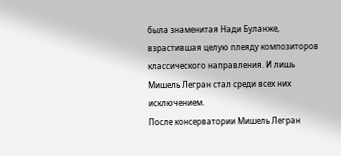была знаменитая Нади Буланже, взрастившая целую плеяду композиторов классического направления. И лишь Мишель Легран стал среди всех них исключением.
После консерватории Мишель Легран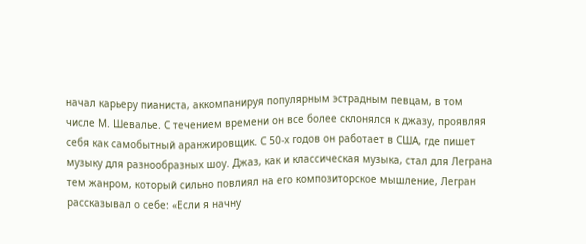начал карьеру пианиста, аккомпанируя популярным эстрадным певцам, в том числе М. Шевалье. С течением времени он все более склонялся к джазу, проявляя себя как самобытный аранжировщик. С 50-х годов он работает в США, где пишет музыку для разнообразных шоу. Джаз, как и классическая музыка, стал для Леграна тем жанром, который сильно повлиял на его композиторское мышление, Легран рассказывал о себе: «Если я начну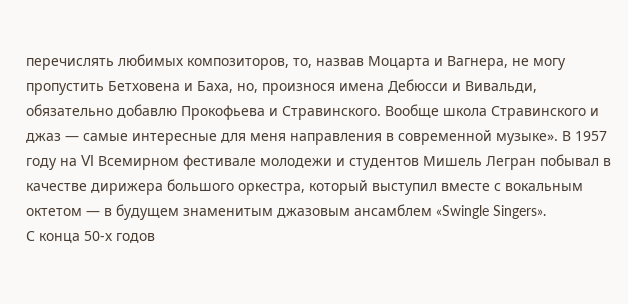перечислять любимых композиторов, то, назвав Моцарта и Вагнера, не могу пропустить Бетховена и Баха, но, произнося имена Дебюсси и Вивальди, обязательно добавлю Прокофьева и Стравинского. Вообще школа Стравинского и джаз — самые интересные для меня направления в современной музыке». В 1957 году на VI Всемирном фестивале молодежи и студентов Мишель Легран побывал в качестве дирижера большого оркестра, который выступил вместе с вокальным октетом — в будущем знаменитым джазовым ансамблем «Swingle Singers».
С конца 50-х годов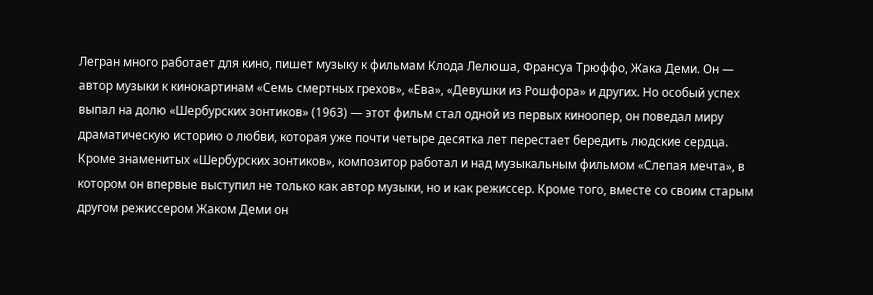Легран много работает для кино, пишет музыку к фильмам Клода Лелюша, Франсуа Трюффо, Жака Деми. Он — автор музыки к кинокартинам «Семь смертных грехов», «Ева», «Девушки из Рошфора» и других. Но особый успех выпал на долю «Шербурских зонтиков» (1963) — этот фильм стал одной из первых киноопер, он поведал миру драматическую историю о любви, которая уже почти четыре десятка лет перестает бередить людские сердца.
Кроме знаменитых «Шербурских зонтиков», композитор работал и над музыкальным фильмом «Слепая мечта», в котором он впервые выступил не только как автор музыки, но и как режиссер. Кроме того, вместе со своим старым другом режиссером Жаком Деми он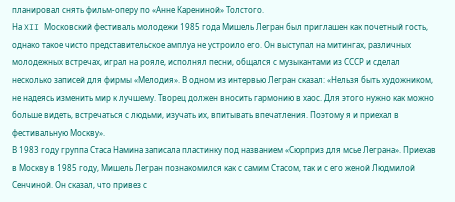планировал снять фильм-оперу по «Анне Карениной» Толстого.
На XII Московский фестиваль молодежи 1985 года Мишель Легран был приглашен как почетный гость, однако такое чисто представительское амплуа не устроило его. Он выступал на митингах, различных молодежных встречах, играл на рояле, исполнял песни, общался с музыкантами из СССР и сделал несколько записей для фирмы «Мелодия». В одном из интервью Легран сказал: «Нельзя быть художником, не надеясь изменить мир к лучшему. Творец должен вносить гармонию в хаос. Для этого нужно как можно больше видеть, встречаться с людьми, изучать их, впитывать впечатления. Поэтому я и приехал в фестивальную Москву».
В 1983 году группа Стаса Намина записала пластинку под названием «Сюрприз для мсье Леграна». Приехав в Москву в 1985 году, Мишель Легран познакомился как с самим Стасом, так и с его женой Людмилой Сенчиной. Он сказал, что привез с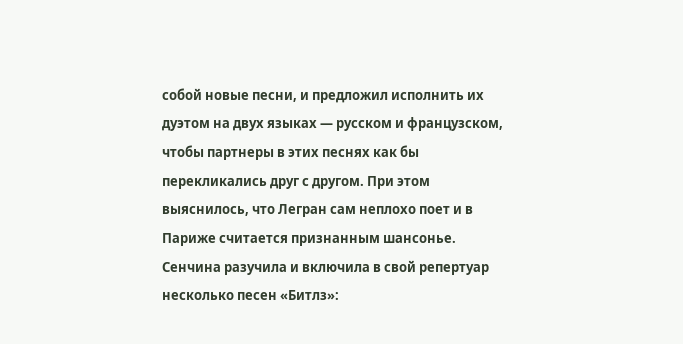собой новые песни, и предложил исполнить их дуэтом на двух языках — русском и французском, чтобы партнеры в этих песнях как бы перекликались друг с другом. При этом выяснилось, что Легран сам неплохо поет и в Париже считается признанным шансонье. Сенчина разучила и включила в свой репертуар несколько песен «Битлз»: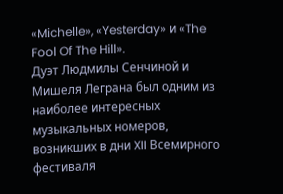«Michelle», «Yesterday» и «The Fool Of The Hill».
Дуэт Людмилы Сенчиной и Мишеля Леграна был одним из наиболее интересных музыкальных номеров, возникших в дни XII Всемирного фестиваля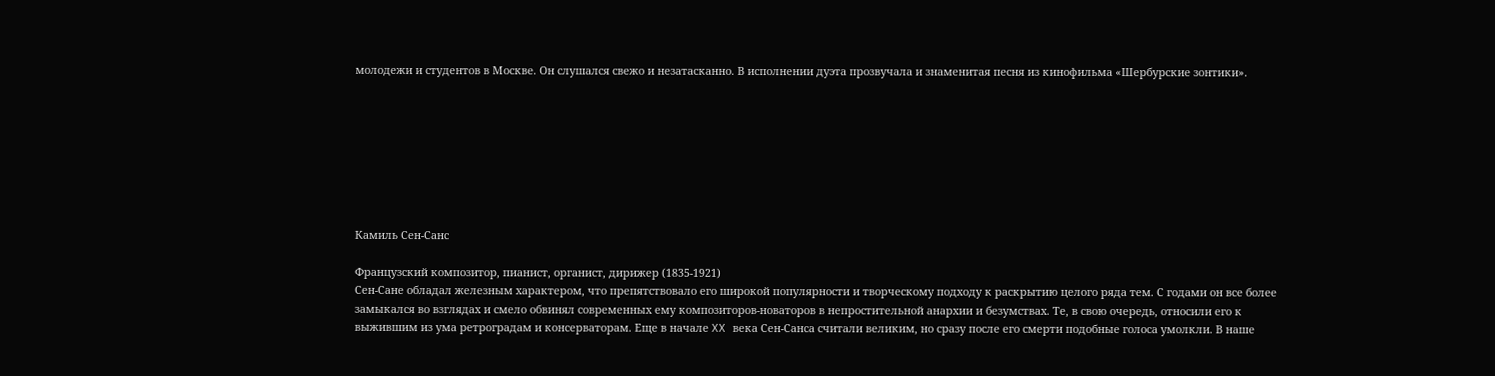молодежи и студентов в Москве. Он слушался свежо и незатасканно. В исполнении дуэта прозвучала и знаменитая песня из кинофильма «Шербурские зонтики».








Камиль Сен-Санс

Французский композитор, пианист, органист, дирижер (1835-1921)
Сен-Сане обладал железным характером, что препятствовало его широкой популярности и творческому подходу к раскрытию целого ряда тем. С годами он все более замыкался во взглядах и смело обвинял современных ему композиторов-новаторов в непростительной анархии и безумствах. Те, в свою очередь, относили его к выжившим из ума ретроградам и консерваторам. Еще в начале XX века Сен-Санса считали великим, но сразу после его смерти подобные голоса умолкли. В наше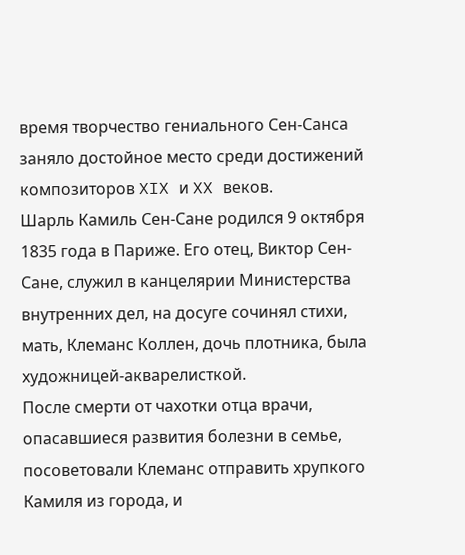время творчество гениального Сен-Санса заняло достойное место среди достижений композиторов XIX и XX веков.
Шарль Камиль Сен-Сане родился 9 октября 1835 года в Париже. Его отец, Виктор Сен-Сане, служил в канцелярии Министерства внутренних дел, на досуге сочинял стихи, мать, Клеманс Коллен, дочь плотника, была художницей-акварелисткой.
После смерти от чахотки отца врачи, опасавшиеся развития болезни в семье, посоветовали Клеманс отправить хрупкого Камиля из города, и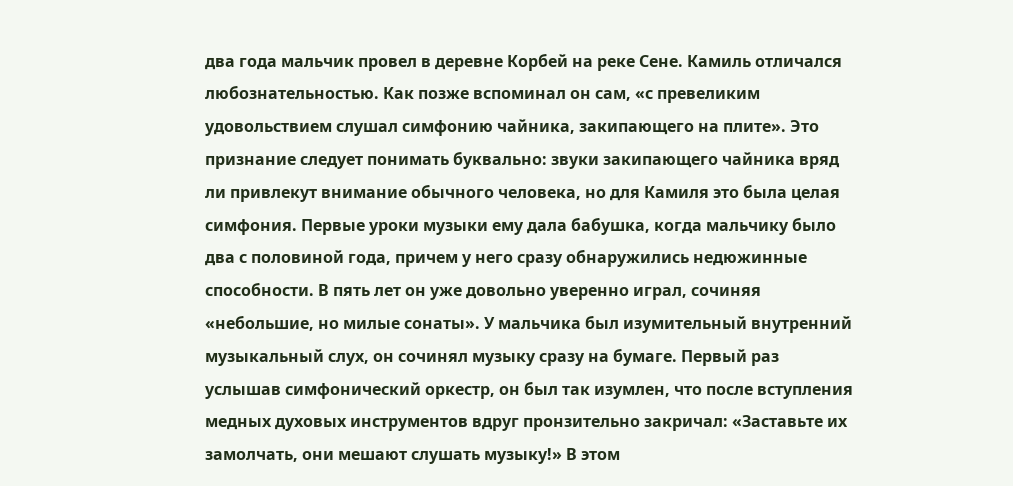два года мальчик провел в деревне Корбей на реке Сене. Камиль отличался любознательностью. Как позже вспоминал он сам, «с превеликим удовольствием слушал симфонию чайника, закипающего на плите». Это признание следует понимать буквально: звуки закипающего чайника вряд ли привлекут внимание обычного человека, но для Камиля это была целая симфония. Первые уроки музыки ему дала бабушка, когда мальчику было два с половиной года, причем у него сразу обнаружились недюжинные способности. В пять лет он уже довольно уверенно играл, сочиняя «небольшие, но милые сонаты». У мальчика был изумительный внутренний музыкальный слух, он сочинял музыку сразу на бумаге. Первый раз услышав симфонический оркестр, он был так изумлен, что после вступления медных духовых инструментов вдруг пронзительно закричал: «Заставьте их замолчать, они мешают слушать музыку!» В этом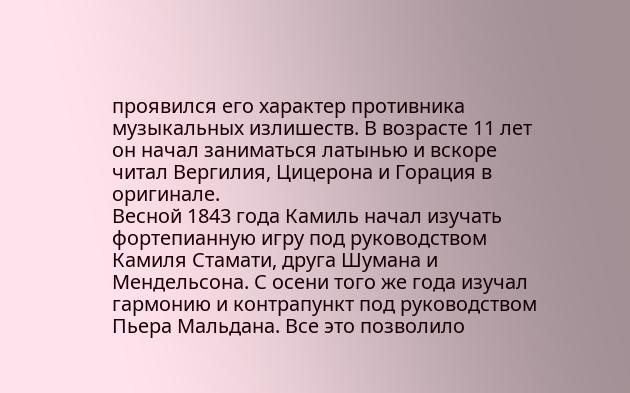проявился его характер противника музыкальных излишеств. В возрасте 11 лет он начал заниматься латынью и вскоре читал Вергилия, Цицерона и Горация в оригинале.
Весной 1843 года Камиль начал изучать фортепианную игру под руководством Камиля Стамати, друга Шумана и Мендельсона. С осени того же года изучал гармонию и контрапункт под руководством Пьера Мальдана. Все это позволило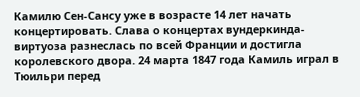Камилю Сен-Сансу уже в возрасте 14 лет начать концертировать. Слава о концертах вундеркинда-виртуоза разнеслась по всей Франции и достигла королевского двора. 24 марта 1847 года Камиль играл в Тюильри перед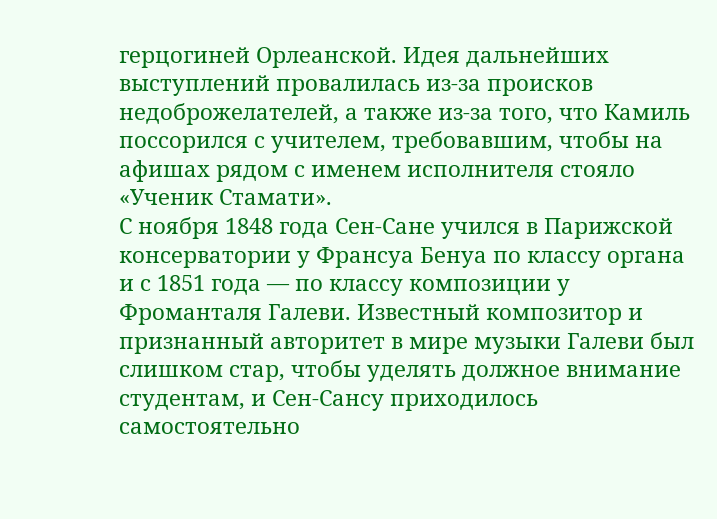герцогиней Орлеанской. Идея дальнейших выступлений провалилась из-за происков недоброжелателей, а также из-за того, что Камиль поссорился с учителем, требовавшим, чтобы на афишах рядом с именем исполнителя стояло «Ученик Стамати».
С ноября 1848 года Сен-Сане учился в Парижской консерватории у Франсуа Бенуа по классу органа и с 1851 года — по классу композиции у Фроманталя Галеви. Известный композитор и признанный авторитет в мире музыки Галеви был слишком стар, чтобы уделять должное внимание студентам, и Сен-Сансу приходилось самостоятельно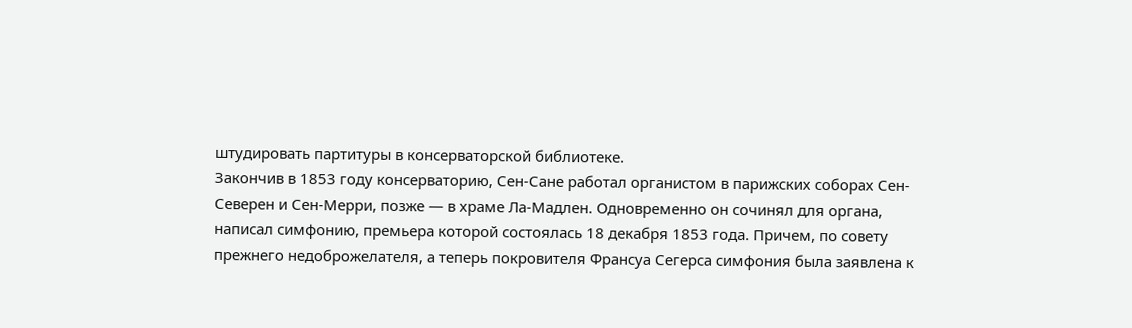штудировать партитуры в консерваторской библиотеке.
Закончив в 1853 году консерваторию, Сен-Сане работал органистом в парижских соборах Сен-Северен и Сен-Мерри, позже — в храме Ла-Мадлен. Одновременно он сочинял для органа, написал симфонию, премьера которой состоялась 18 декабря 1853 года. Причем, по совету прежнего недоброжелателя, а теперь покровителя Франсуа Сегерса симфония была заявлена к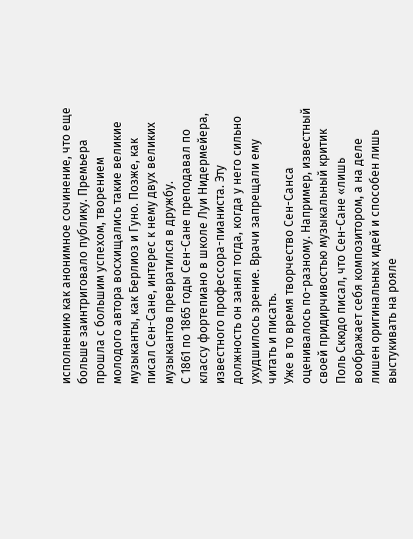исполнению как анонимное сочинение, что еще больше заинтриговало публику. Премьера прошла с большим успехом, творением молодого автора восхищались такие великие музыканты, как Берлиоз и Гуно. Позже, как писал Сен-Сане, интерес к нему двух великих музыкантов превратился в дружбу.
С 1861 по 1865 годы Сен-Сане преподавал по классу фортепиано в школе Луи Нидермейера, известного профессора-пианиста. Эту должность он занял тогда, когда у него сильно ухудшилось зрение. Врачи запрещали ему читать и писать.
Уже в то время творчество Сен-Санса оценивалось по-разному. Например, известный своей придирчивостью музыкальный критик Поль Скюдо писал, что Сен-Сане «лишь воображает себя композитором, а на деле лишен оригинальных идей и способен лишь выстукивать на рояле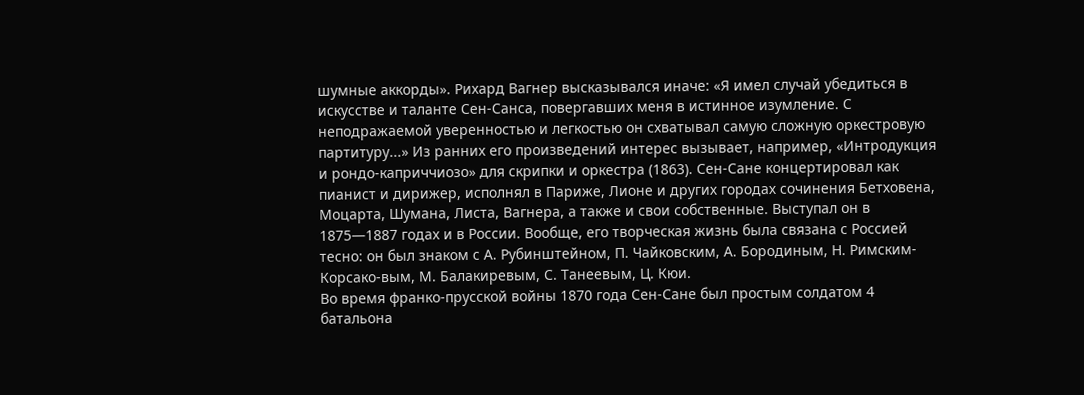шумные аккорды». Рихард Вагнер высказывался иначе: «Я имел случай убедиться в искусстве и таланте Сен-Санса, повергавших меня в истинное изумление. С неподражаемой уверенностью и легкостью он схватывал самую сложную оркестровую партитуру...» Из ранних его произведений интерес вызывает, например, «Интродукция и рондо-каприччиозо» для скрипки и оркестра (1863). Сен-Сане концертировал как пианист и дирижер, исполнял в Париже, Лионе и других городах сочинения Бетховена, Моцарта, Шумана, Листа, Вагнера, а также и свои собственные. Выступал он в 1875—1887 годах и в России. Вообще, его творческая жизнь была связана с Россией тесно: он был знаком с А. Рубинштейном, П. Чайковским, А. Бородиным, Н. Римским-Корсако-вым, М. Балакиревым, С. Танеевым, Ц. Кюи.
Во время франко-прусской войны 1870 года Сен-Сане был простым солдатом 4 батальона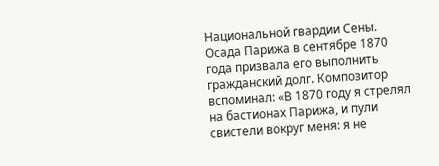Национальной гвардии Сены. Осада Парижа в сентябре 1870 года призвала его выполнить гражданский долг. Композитор вспоминал: «В 1870 году я стрелял на бастионах Парижа, и пули свистели вокруг меня: я не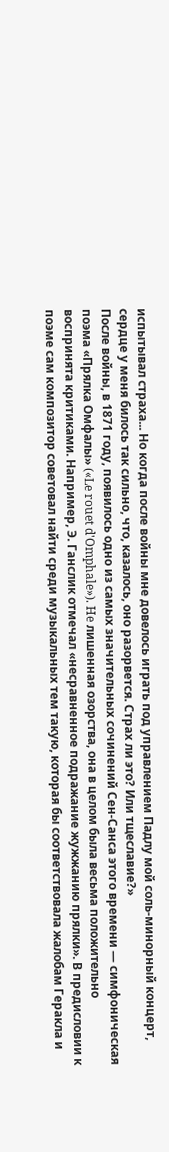испытывал страха... Но когда после войны мне довелось играть под управлением Падлу мой соль-минорный концерт, сердце у меня билось так сильно, что, казалось, оно разорвется. Страх ли это? Или тщеславие?»
После войны, в 1871 году, появилось одно из самых значительных сочинений Сен-Санса этого времени — симфоническая поэма «Прялка Омфалы» («Le rouet d'Omphale»). He лишенная озорства, она в целом была весьма положительно воспринята критиками. Например, Э. Ганслик отмечал «несравненное подражание жужжанию прялки». В предисловии к поэме сам композитор советовал найти среди музыкальных тем такую, которая бы соответствовала жалобам Геракла и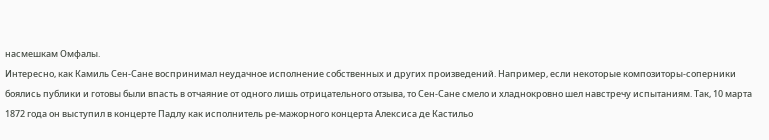насмешкам Омфалы.
Интересно, как Камиль Сен-Сане воспринимал неудачное исполнение собственных и других произведений. Например, если некоторые композиторы-соперники боялись публики и готовы были впасть в отчаяние от одного лишь отрицательного отзыва, то Сен-Сане смело и хладнокровно шел навстречу испытаниям. Так, 10 марта 1872 года он выступил в концерте Падлу как исполнитель ре-мажорного концерта Алексиса де Кастильо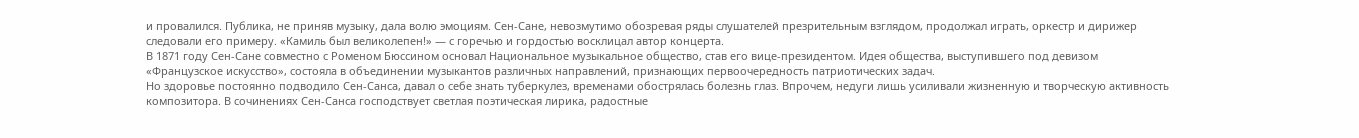и провалился. Публика, не приняв музыку, дала волю эмоциям. Сен-Сане, невозмутимо обозревая ряды слушателей презрительным взглядом, продолжал играть, оркестр и дирижер следовали его примеру. «Камиль был великолепен!» — с горечью и гордостью восклицал автор концерта.
В 1871 году Сен-Сане совместно с Роменом Бюссином основал Национальное музыкальное общество, став его вице-президентом. Идея общества, выступившего под девизом «Французское искусство», состояла в объединении музыкантов различных направлений, признающих первоочередность патриотических задач.
Но здоровье постоянно подводило Сен-Санса, давал о себе знать туберкулез, временами обострялась болезнь глаз. Впрочем, недуги лишь усиливали жизненную и творческую активность композитора. В сочинениях Сен-Санса господствует светлая поэтическая лирика, радостные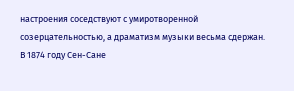настроения соседствуют с умиротворенной созерцательностью, а драматизм музыки весьма сдержан.
В 1874 году Сен-Сане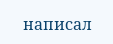написал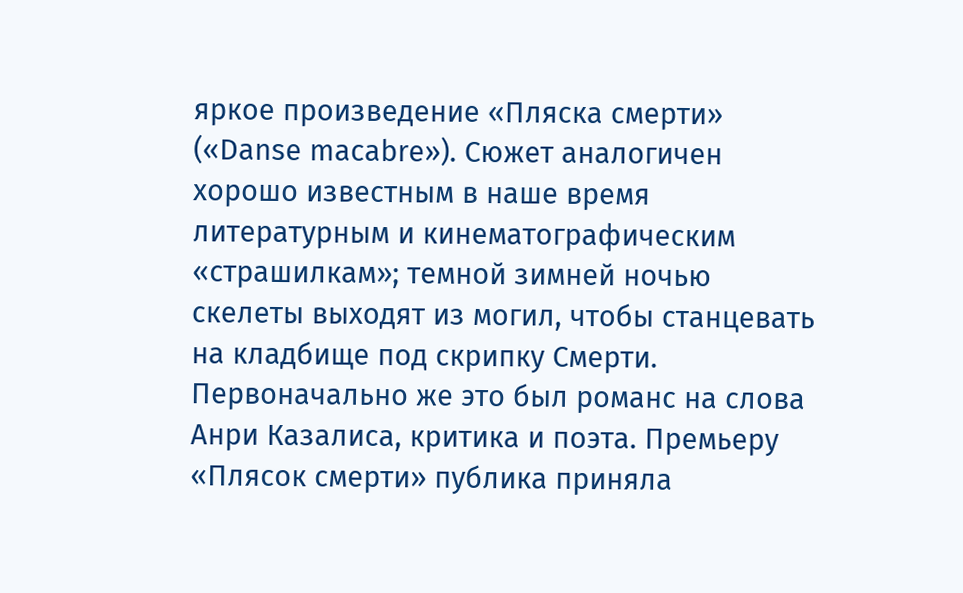яркое произведение «Пляска смерти» («Danse macabre»). Сюжет аналогичен хорошо известным в наше время литературным и кинематографическим «страшилкам»; темной зимней ночью скелеты выходят из могил, чтобы станцевать на кладбище под скрипку Смерти. Первоначально же это был романс на слова Анри Казалиса, критика и поэта. Премьеру «Плясок смерти» публика приняла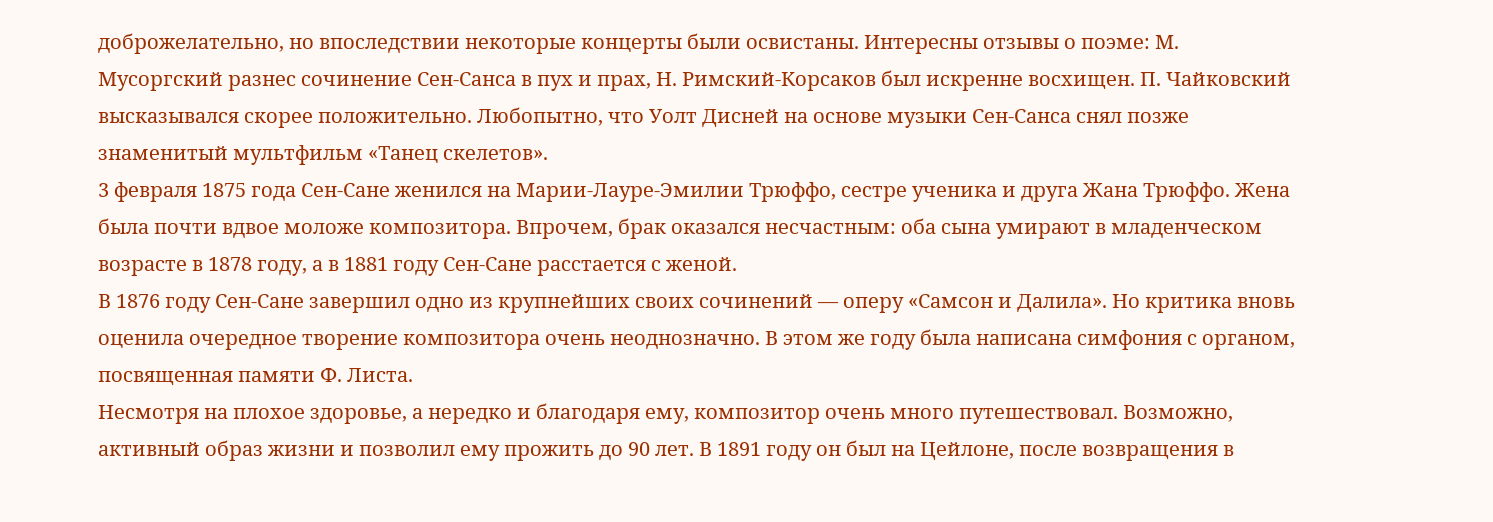доброжелательно, но впоследствии некоторые концерты были освистаны. Интересны отзывы о поэме: М. Мусоргский разнес сочинение Сен-Санса в пух и прах, Н. Римский-Корсаков был искренне восхищен. П. Чайковский высказывался скорее положительно. Любопытно, что Уолт Дисней на основе музыки Сен-Санса снял позже знаменитый мультфильм «Танец скелетов».
3 февраля 1875 года Сен-Сане женился на Марии-Лауре-Эмилии Трюффо, сестре ученика и друга Жана Трюффо. Жена была почти вдвое моложе композитора. Впрочем, брак оказался несчастным: оба сына умирают в младенческом возрасте в 1878 году, а в 1881 году Сен-Сане расстается с женой.
В 1876 году Сен-Сане завершил одно из крупнейших своих сочинений — оперу «Самсон и Далила». Но критика вновь оценила очередное творение композитора очень неоднозначно. В этом же году была написана симфония с органом, посвященная памяти Ф. Листа.
Несмотря на плохое здоровье, а нередко и благодаря ему, композитор очень много путешествовал. Возможно, активный образ жизни и позволил ему прожить до 90 лет. В 1891 году он был на Цейлоне, после возвращения в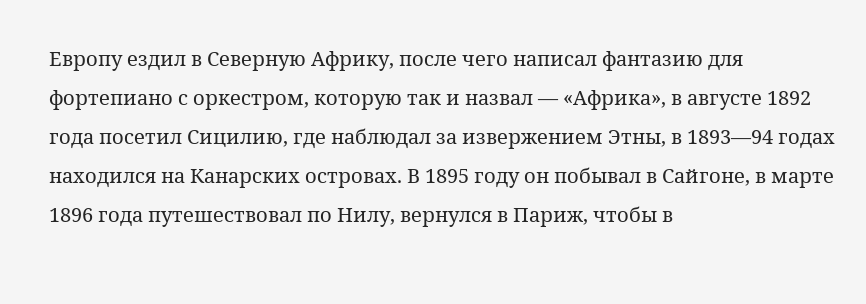Европу ездил в Северную Африку, после чего написал фантазию для фортепиано с оркестром, которую так и назвал — «Африка», в августе 1892 года посетил Сицилию, где наблюдал за извержением Этны, в 1893—94 годах находился на Канарских островах. В 1895 году он побывал в Сайгоне, в марте 1896 года путешествовал по Нилу, вернулся в Париж, чтобы в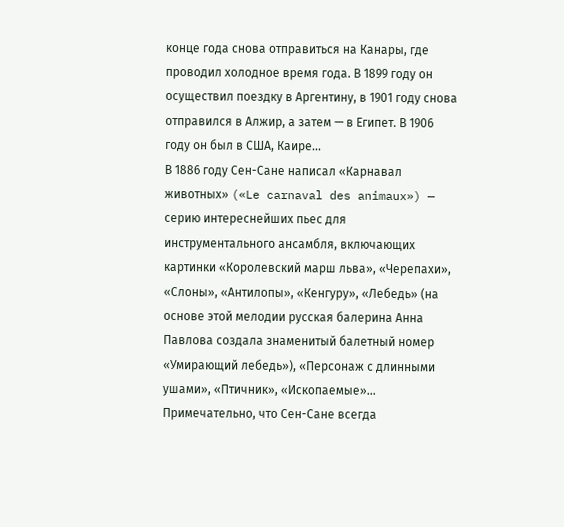конце года снова отправиться на Канары, где проводил холодное время года. В 1899 году он осуществил поездку в Аргентину, в 1901 году снова отправился в Алжир, а затем — в Египет. В 1906 году он был в США, Каире...
В 1886 году Сен-Сане написал «Карнавал животных» («Le carnaval des animaux») — серию интереснейших пьес для инструментального ансамбля, включающих картинки «Королевский марш льва», «Черепахи», «Слоны», «Антилопы», «Кенгуру», «Лебедь» (на основе этой мелодии русская балерина Анна Павлова создала знаменитый балетный номер «Умирающий лебедь»), «Персонаж с длинными ушами», «Птичник», «Ископаемые»...
Примечательно, что Сен-Сане всегда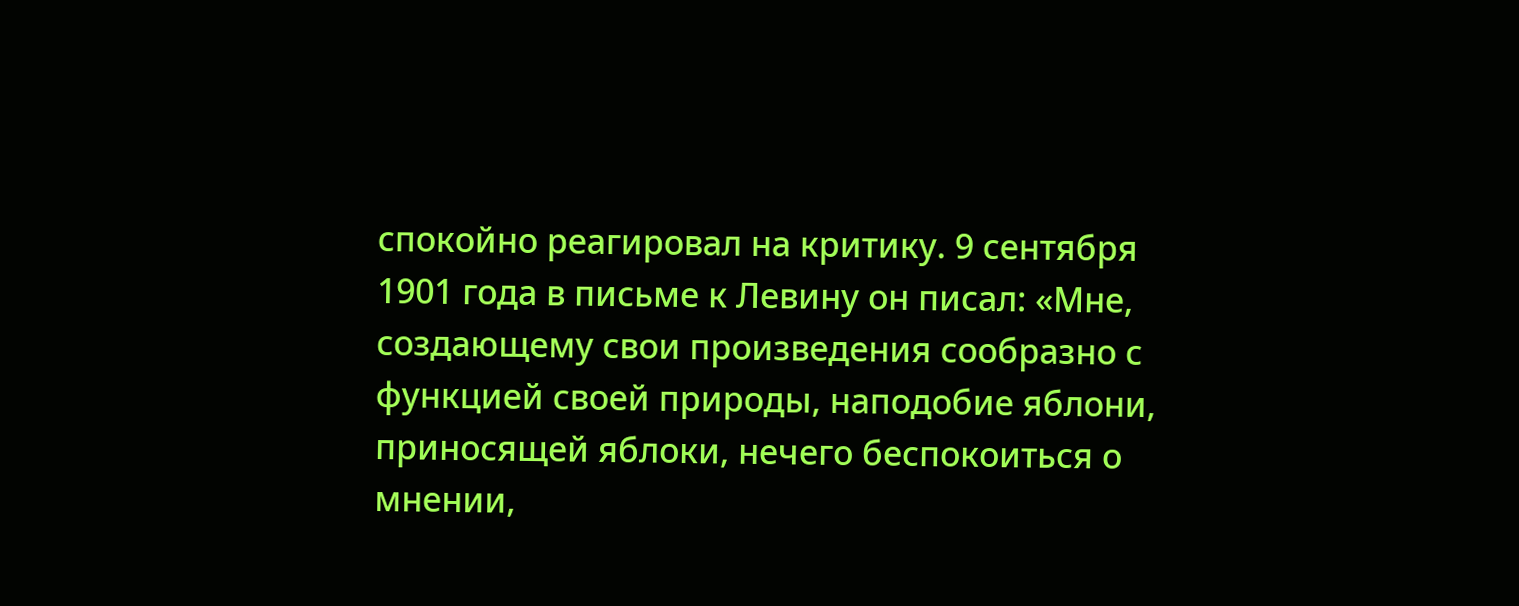спокойно реагировал на критику. 9 сентября 1901 года в письме к Левину он писал: «Мне, создающему свои произведения сообразно с функцией своей природы, наподобие яблони, приносящей яблоки, нечего беспокоиться о мнении,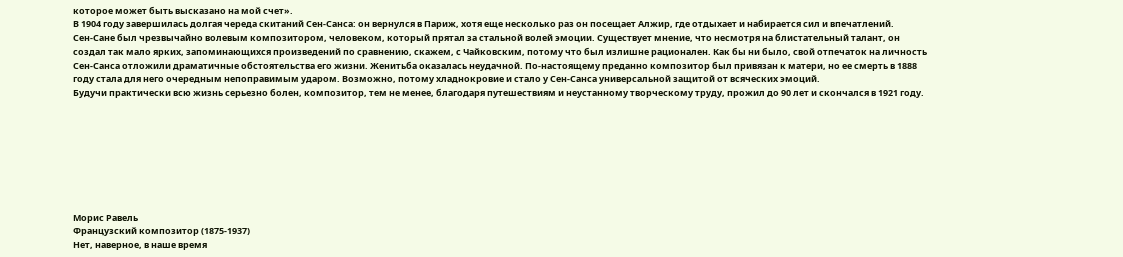которое может быть высказано на мой счет».
В 1904 году завершилась долгая череда скитаний Сен-Санса: он вернулся в Париж, хотя еще несколько раз он посещает Алжир, где отдыхает и набирается сил и впечатлений.
Сен-Сане был чрезвычайно волевым композитором, человеком, который прятал за стальной волей эмоции. Существует мнение, что несмотря на блистательный талант, он создал так мало ярких, запоминающихся произведений по сравнению, скажем, с Чайковским, потому что был излишне рационален. Как бы ни было, свой отпечаток на личность Сен-Санса отложили драматичные обстоятельства его жизни. Женитьба оказалась неудачной. По-настоящему преданно композитор был привязан к матери, но ее смерть в 1888 году стала для него очередным непоправимым ударом. Возможно, потому хладнокровие и стало у Сен-Санса универсальной защитой от всяческих эмоций.
Будучи практически всю жизнь серьезно болен, композитор, тем не менее, благодаря путешествиям и неустанному творческому труду, прожил до 90 лет и скончался в 1921 году.








Морис Равель
Французский композитор (1875-1937)
Нет, наверное, в наше время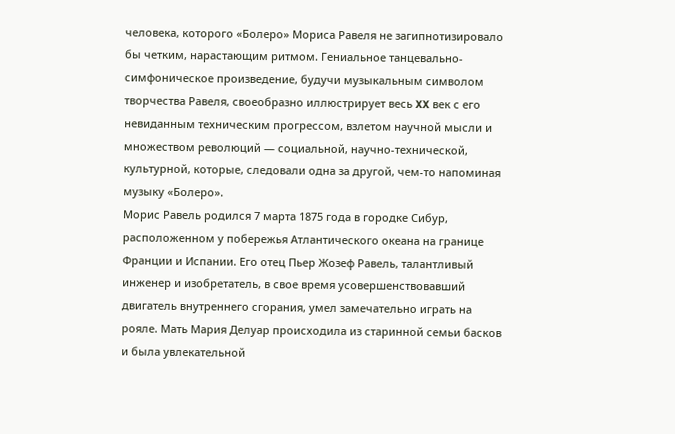человека, которого «Болеро» Мориса Равеля не загипнотизировало бы четким, нарастающим ритмом. Гениальное танцевально-симфоническое произведение, будучи музыкальным символом творчества Равеля, своеобразно иллюстрирует весь XX век с его невиданным техническим прогрессом, взлетом научной мысли и множеством революций — социальной, научно-технической, культурной, которые, следовали одна за другой, чем-то напоминая музыку «Болеро».
Морис Равель родился 7 марта 1875 года в городке Сибур, расположенном у побережья Атлантического океана на границе Франции и Испании. Его отец Пьер Жозеф Равель, талантливый инженер и изобретатель, в свое время усовершенствовавший двигатель внутреннего сгорания, умел замечательно играть на рояле. Мать Мария Делуар происходила из старинной семьи басков и была увлекательной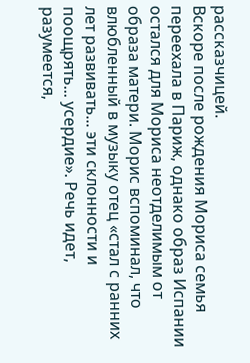рассказчицей.
Вскоре после рождения Мориса семья переехала в Париж, однако образ Испании остался для Мориса неотделимым от образа матери. Морис вспоминал, что влюбленный в музыку отец «стал с ранних лет развивать... эти склонности и поощрять... усердие». Речь идет, разумеется,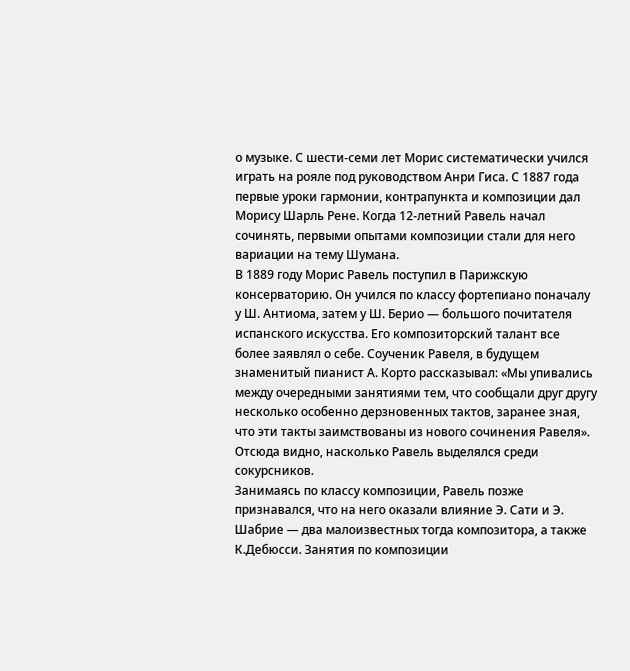о музыке. С шести-семи лет Морис систематически учился играть на рояле под руководством Анри Гиса. С 1887 года первые уроки гармонии, контрапункта и композиции дал Морису Шарль Рене. Когда 12-летний Равель начал сочинять, первыми опытами композиции стали для него вариации на тему Шумана.
В 1889 году Морис Равель поступил в Парижскую консерваторию. Он учился по классу фортепиано поначалу у Ш. Антиома, затем у Ш. Берио — большого почитателя испанского искусства. Его композиторский талант все более заявлял о себе. Соученик Равеля, в будущем знаменитый пианист А. Корто рассказывал: «Мы упивались между очередными занятиями тем, что сообщали друг другу несколько особенно дерзновенных тактов, заранее зная, что эти такты заимствованы из нового сочинения Равеля». Отсюда видно, насколько Равель выделялся среди сокурсников.
Занимаясь по классу композиции, Равель позже признавался, что на него оказали влияние Э. Сати и Э. Шабрие — два малоизвестных тогда композитора, а также К.Дебюсси. Занятия по композиции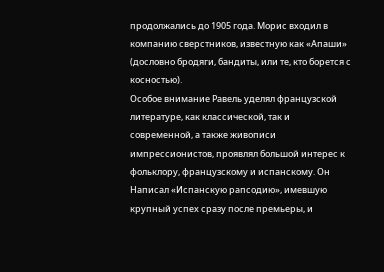продолжались до 1905 года. Морис входил в компанию сверстников, известную как «Апаши» (дословно бродяги, бандиты, или те, кто борется с косностью).
Особое внимание Равель уделял французской литературе, как классической, так и современной, а также живописи импрессионистов, проявлял большой интерес к фольклору, французскому и испанскому. Он Написал «Испанскую рапсодию», имевшую крупный успех сразу после премьеры, и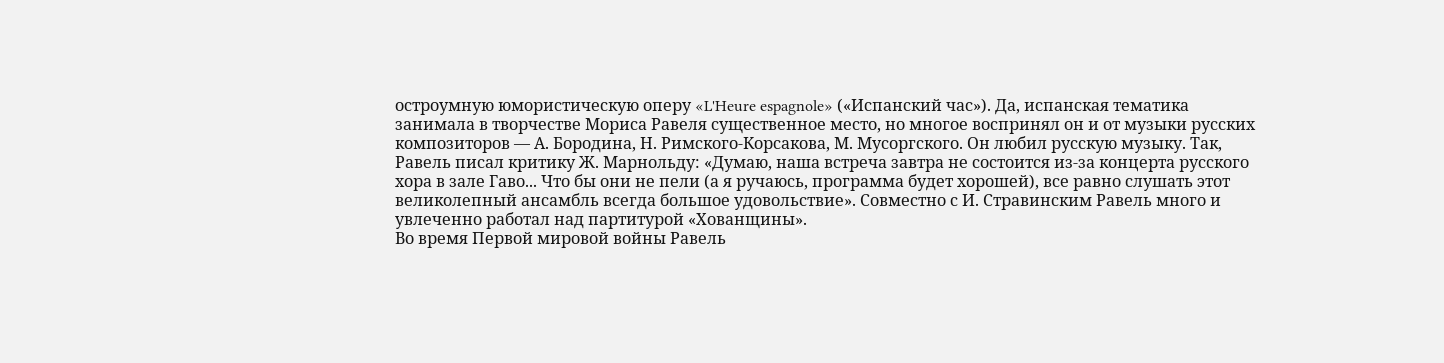остроумную юмористическую оперу «L'Heure espagnole» («Испанский час»). Да, испанская тематика занимала в творчестве Мориса Равеля существенное место, но многое воспринял он и от музыки русских композиторов — А. Бородина, Н. Римского-Корсакова, М. Мусоргского. Он любил русскую музыку. Так, Равель писал критику Ж. Марнольду: «Думаю, наша встреча завтра не состоится из-за концерта русского хора в зале Гаво... Что бы они не пели (а я ручаюсь, программа будет хорошей), все равно слушать этот великолепный ансамбль всегда большое удовольствие». Совместно с И. Стравинским Равель много и увлеченно работал над партитурой «Хованщины».
Во время Первой мировой войны Равель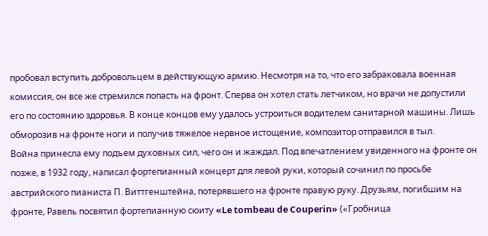пробовал вступить добровольцем в действующую армию. Несмотря на то, что его забраковала военная комиссия, он все же стремился попасть на фронт. Сперва он хотел стать летчиком, но врачи не допустили его по состоянию здоровья. В конце концов ему удалось устроиться водителем санитарной машины. Лишь обморозив на фронте ноги и получив тяжелое нервное истощение, композитор отправился в тыл.
Война принесла ему подъем духовных сил, чего он и жаждал. Под впечатлением увиденного на фронте он позже, в 1932 году, написал фортепианный концерт для левой руки, который сочинил по просьбе австрийского пианиста П. Виттгенштейна, потерявшего на фронте правую руку. Друзьям, погибшим на фронте, Равель посвятил фортепианную сюиту «Le tombeau de Couperin» («Гробница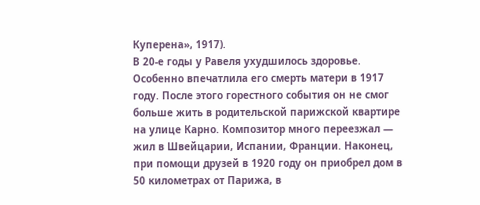Куперена», 1917).
В 20-е годы у Равеля ухудшилось здоровье. Особенно впечатлила его смерть матери в 1917 году. После этого горестного события он не смог больше жить в родительской парижской квартире на улице Карно. Композитор много переезжал — жил в Швейцарии, Испании, Франции. Наконец, при помощи друзей в 1920 году он приобрел дом в 50 километрах от Парижа, в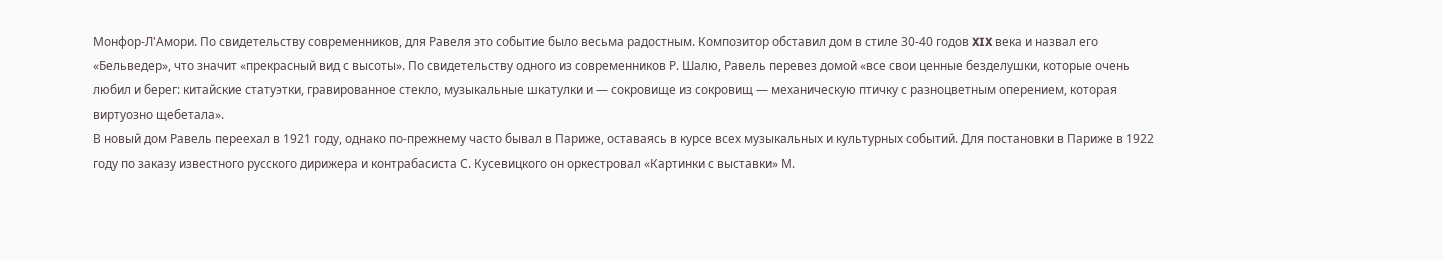Монфор-Л'Амори. По свидетельству современников, для Равеля это событие было весьма радостным. Композитор обставил дом в стиле 30-40 годов XIX века и назвал его «Бельведер», что значит «прекрасный вид с высоты». По свидетельству одного из современников Р. Шалю, Равель перевез домой «все свои ценные безделушки, которые очень любил и берег: китайские статуэтки, гравированное стекло, музыкальные шкатулки и — сокровище из сокровищ — механическую птичку с разноцветным оперением, которая виртуозно щебетала».
В новый дом Равель переехал в 1921 году, однако по-прежнему часто бывал в Париже, оставаясь в курсе всех музыкальных и культурных событий. Для постановки в Париже в 1922 году по заказу известного русского дирижера и контрабасиста С. Кусевицкого он оркестровал «Картинки с выставки» М.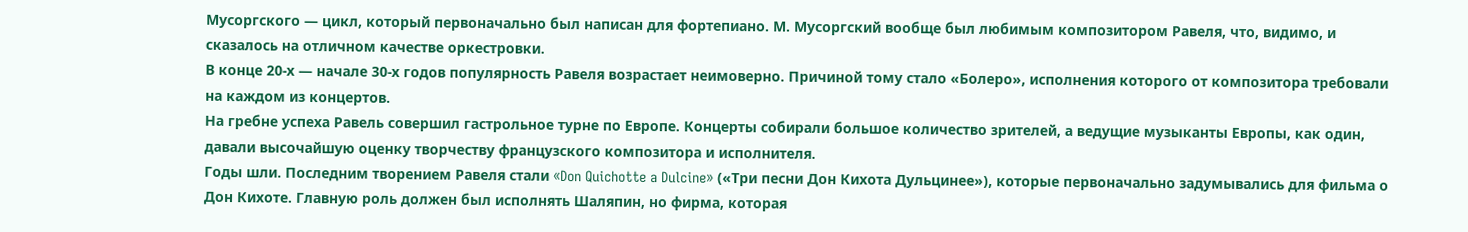Мусоргского — цикл, который первоначально был написан для фортепиано. М. Мусоргский вообще был любимым композитором Равеля, что, видимо, и сказалось на отличном качестве оркестровки.
В конце 20-х — начале 30-х годов популярность Равеля возрастает неимоверно. Причиной тому стало «Болеро», исполнения которого от композитора требовали на каждом из концертов.
На гребне успеха Равель совершил гастрольное турне по Европе. Концерты собирали большое количество зрителей, а ведущие музыканты Европы, как один, давали высочайшую оценку творчеству французского композитора и исполнителя.
Годы шли. Последним творением Равеля стали «Don Quichotte a Dulcine» («Три песни Дон Кихота Дульцинее»), которые первоначально задумывались для фильма о Дон Кихоте. Главную роль должен был исполнять Шаляпин, но фирма, которая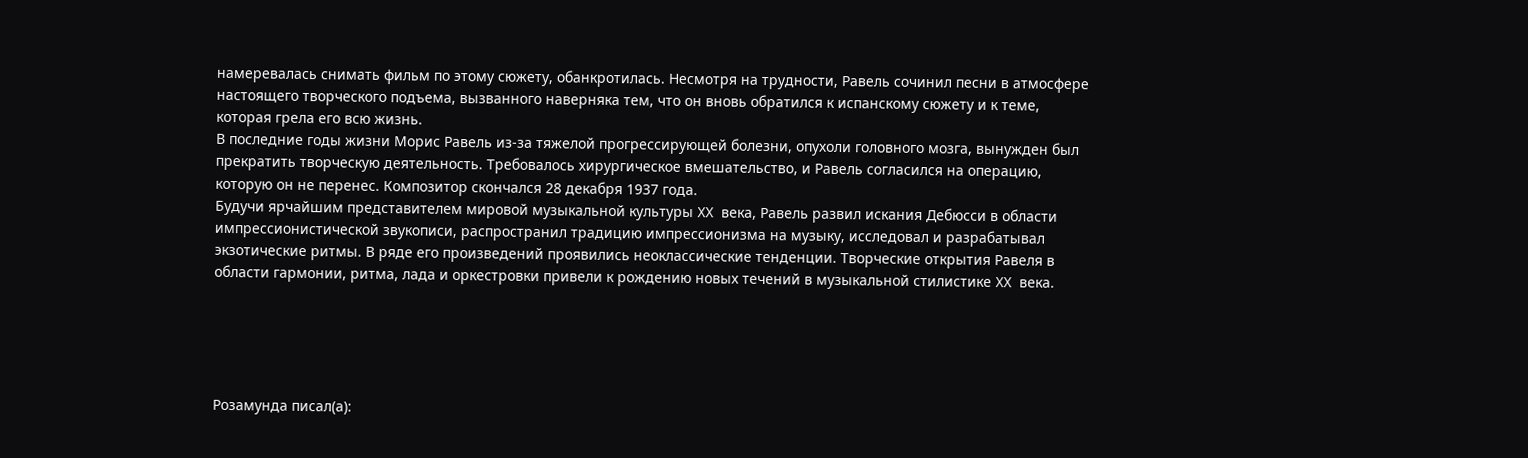намеревалась снимать фильм по этому сюжету, обанкротилась. Несмотря на трудности, Равель сочинил песни в атмосфере настоящего творческого подъема, вызванного наверняка тем, что он вновь обратился к испанскому сюжету и к теме, которая грела его всю жизнь.
В последние годы жизни Морис Равель из-за тяжелой прогрессирующей болезни, опухоли головного мозга, вынужден был прекратить творческую деятельность. Требовалось хирургическое вмешательство, и Равель согласился на операцию, которую он не перенес. Композитор скончался 28 декабря 1937 года.
Будучи ярчайшим представителем мировой музыкальной культуры XX века, Равель развил искания Дебюсси в области импрессионистической звукописи, распространил традицию импрессионизма на музыку, исследовал и разрабатывал экзотические ритмы. В ряде его произведений проявились неоклассические тенденции. Творческие открытия Равеля в области гармонии, ритма, лада и оркестровки привели к рождению новых течений в музыкальной стилистике XX века.





Розамунда писал(а):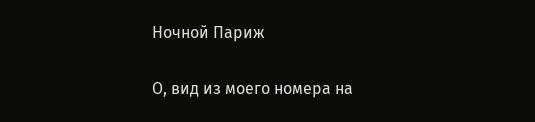Ночной Париж

О, вид из моего номера на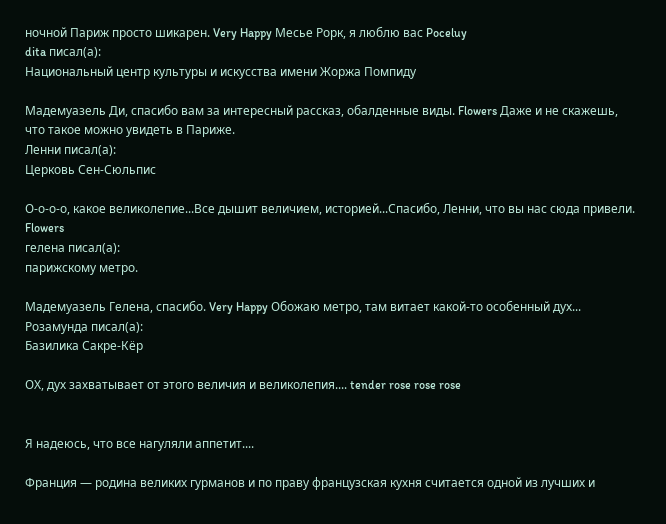ночной Париж просто шикарен. Very Happy Месье Рорк, я люблю вас Poceluy
dita писал(а):
Национальный центр культуры и искусства имени Жоржа Помпиду

Мадемуазель Ди, спасибо вам за интересный рассказ, обалденные виды. Flowers Даже и не скажешь, что такое можно увидеть в Париже.
Ленни писал(а):
Церковь Сен-Сюльпис

О-о-о-о, какое великолепие...Все дышит величием, историей...Спасибо, Ленни, что вы нас сюда привели. Flowers
гелена писал(а):
парижскому метро.

Мадемуазель Гелена, спасибо. Very Happy Обожаю метро, там витает какой-то особенный дух...
Розамунда писал(а):
Базилика Сакре-Кёр

ОХ, дух захватывает от этого величия и великолепия.... tender rose rose rose


Я надеюсь, что все нагуляли аппетит....

Франция — родина великих гурманов и по праву французская кухня считается одной из лучших и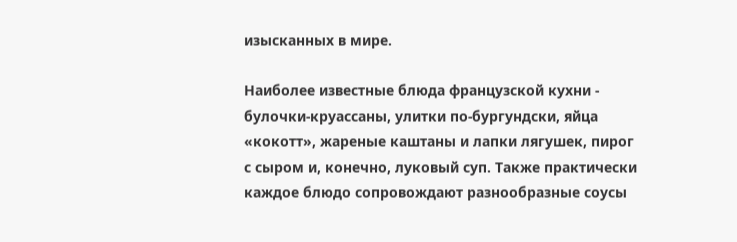изысканных в мире.

Наиболее известные блюда французской кухни - булочки-круассаны, улитки по-бургундски, яйца «кокотт», жареные каштаны и лапки лягушек, пирог с сыром и, конечно, луковый суп. Также практически каждое блюдо сопровождают разнообразные соусы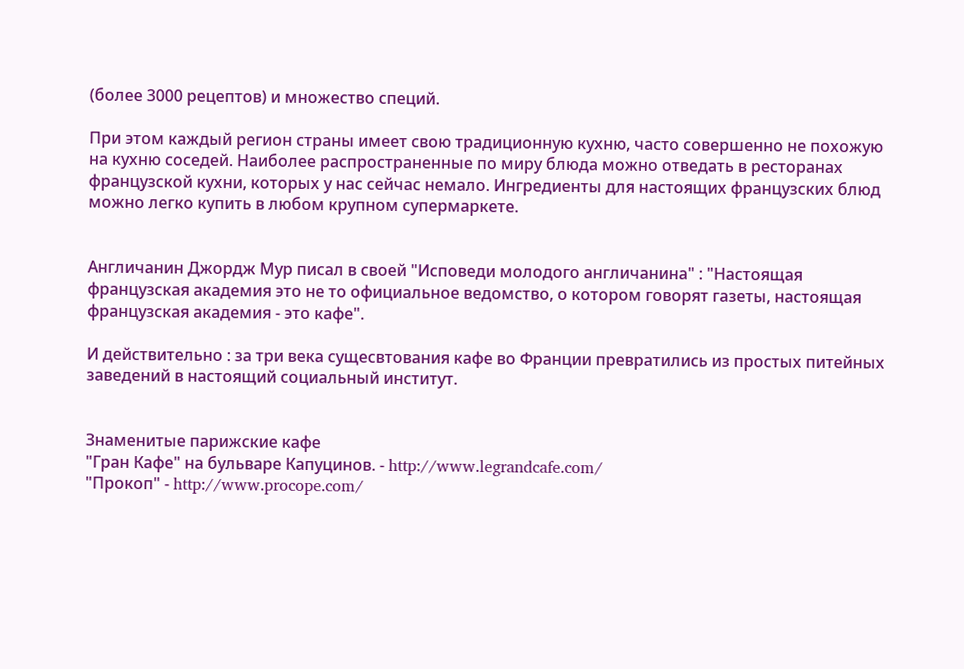(более 3000 рецептов) и множество специй.

При этом каждый регион страны имеет свою традиционную кухню, часто совершенно не похожую на кухню соседей. Наиболее распространенные по миру блюда можно отведать в ресторанах французской кухни, которых у нас сейчас немало. Ингредиенты для настоящих французских блюд можно легко купить в любом крупном супермаркете.


Англичанин Джордж Мур писал в своей "Исповеди молодого англичанина" : "Настоящая французская академия это не то официальное ведомство, о котором говорят газеты, настоящая французская академия - это кафе".

И действительно : за три века сущесвтования кафе во Франции превратились из простых питейных заведений в настоящий социальный институт.


Знаменитые парижские кафе
"Гран Кафе" на бульваре Капуцинов. - http://www.legrandcafe.com/
"Прокоп" - http://www.procope.com/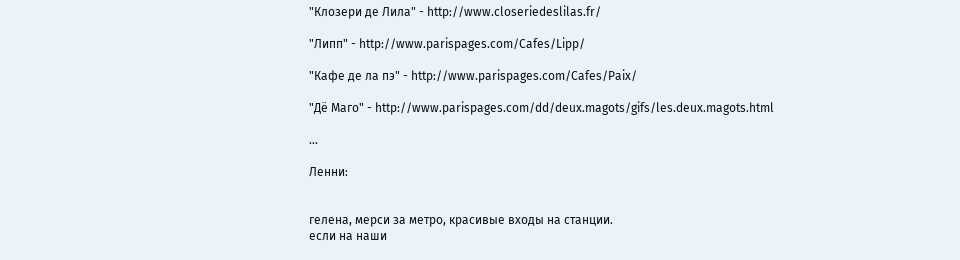"Клозери де Лила" - http://www.closeriedeslilas.fr/

"Липп" - http://www.parispages.com/Cafes/Lipp/

"Кафе де ла пэ" - http://www.parispages.com/Cafes/Paix/

"Дё Маго" - http://www.parispages.com/dd/deux.magots/gifs/les.deux.magots.html

...

Ленни:


гелена, мерси за метро, красивые входы на станции.
если на наши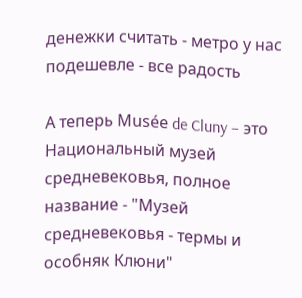денежки считать - метро у нас подешевле - все радость

А теперь Musée de Cluny – это Национальный музей средневековья, полное название - "Музей средневековья - термы и особняк Клюни"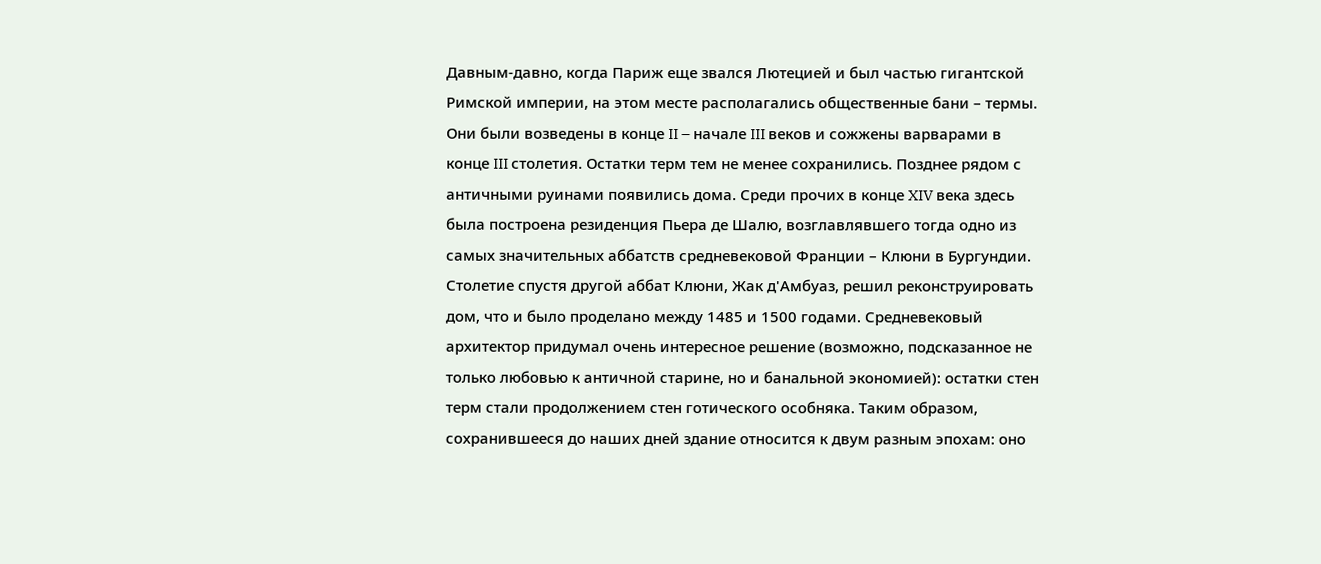Давным-давно, когда Париж еще звался Лютецией и был частью гигантской Римской империи, на этом месте располагались общественные бани – термы. Они были возведены в конце II – начале III веков и сожжены варварами в конце III столетия. Остатки терм тем не менее сохранились. Позднее рядом с античными руинами появились дома. Среди прочих в конце XIV века здесь была построена резиденция Пьера де Шалю, возглавлявшего тогда одно из самых значительных аббатств средневековой Франции – Клюни в Бургундии. Столетие спустя другой аббат Клюни, Жак д'Амбуаз, решил реконструировать дом, что и было проделано между 1485 и 1500 годами. Средневековый архитектор придумал очень интересное решение (возможно, подсказанное не только любовью к античной старине, но и банальной экономией): остатки стен терм стали продолжением стен готического особняка. Таким образом, сохранившееся до наших дней здание относится к двум разным эпохам: оно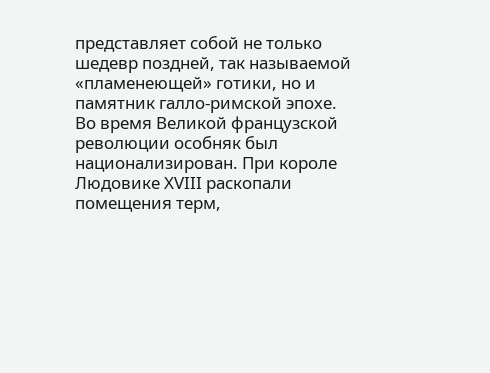представляет собой не только шедевр поздней, так называемой «пламенеющей» готики, но и памятник галло-римской эпохе.
Во время Великой французской революции особняк был национализирован. При короле Людовике XVIII раскопали помещения терм,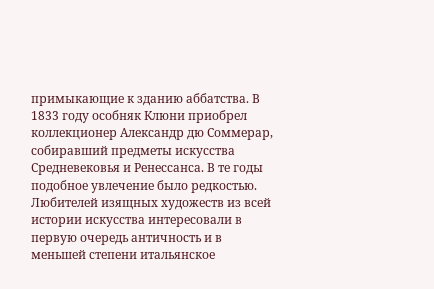примыкающие к зданию аббатства. В 1833 году особняк Клюни приобрел коллекционер Александр дю Соммерар, собиравший предметы искусства Средневековья и Ренессанса. В те годы подобное увлечение было редкостью. Любителей изящных художеств из всей истории искусства интересовали в первую очередь античность и в меньшей степени итальянское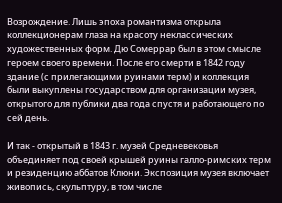Возрождение. Лишь эпоха романтизма открыла коллекционерам глаза на красоту неклассических художественных форм. Дю Сомеррар был в этом смысле героем своего времени. После его смерти в 1842 году здание (с прилегающими руинами терм) и коллекция были выкуплены государством для организации музея, открытого для публики два года спустя и работающего по сей день.

И так - открытый в 1843 г. музей Средневековья объединяет под своей крышей руины галло-римских терм и резиденцию аббатов Клюни. Экспозиция музея включает живопись, скульптуру, в том числе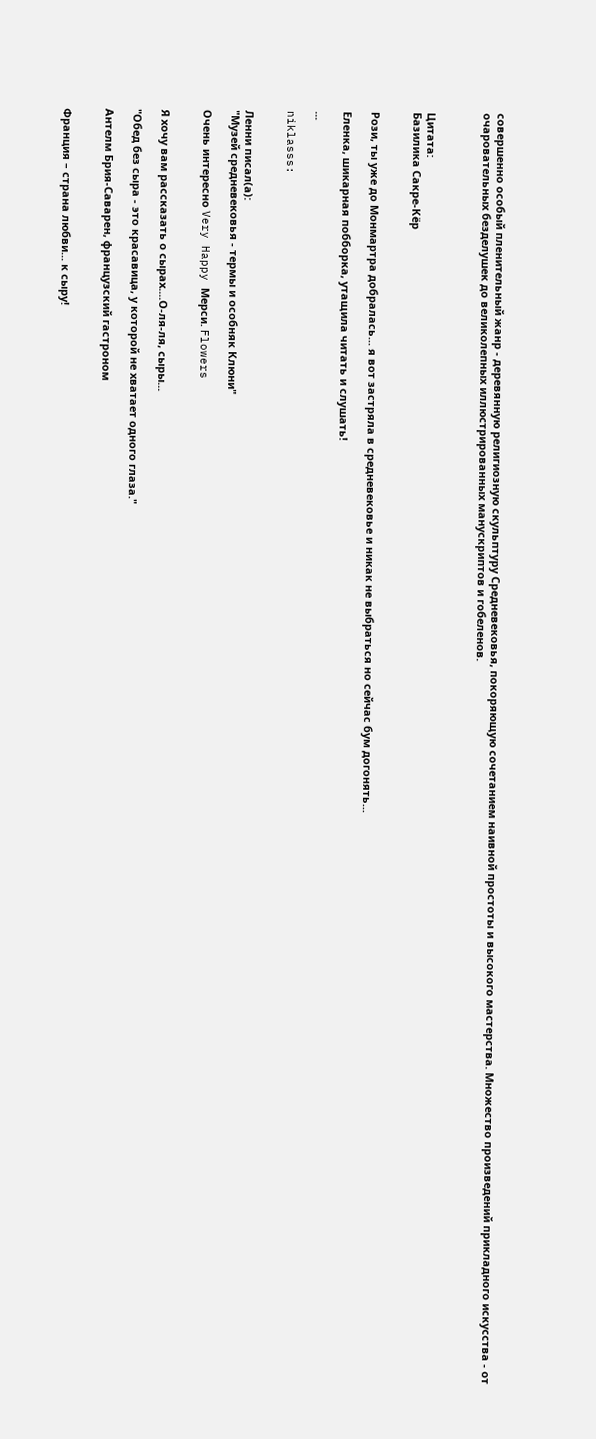совершенно особый пленительный жанр - деревянную религиозную скульптуру Средневековья, покоряющую сочетанием наивной простоты и высокого мастерства. Множество произведений прикладного искусства - от очаровательных безделушек до великолепных иллюстрированных манускриптов и гобеленов.



Цитата:
Базилика Сакре-Кёр


Рози, ты уже до Монмартра добралась... я вот застряла в средневековье и никак не выбраться но сейчас бум догонять...

Еленка, шикарная побборка, утащила читать и слушать!

...

niklasss:


Ленни писал(а):
"Музей средневековья - термы и особняк Клюни"

Очень интересно Very Happy Мерси. Flowers


Я хочу вам рассказать о сырах....О-ля-ля, сыры...

"Обед без сыра - это красавица, у которой не хватает одного глаза."

Антелм Брия-Саварен, французский гастроном


Франция – страна любви... к сыру!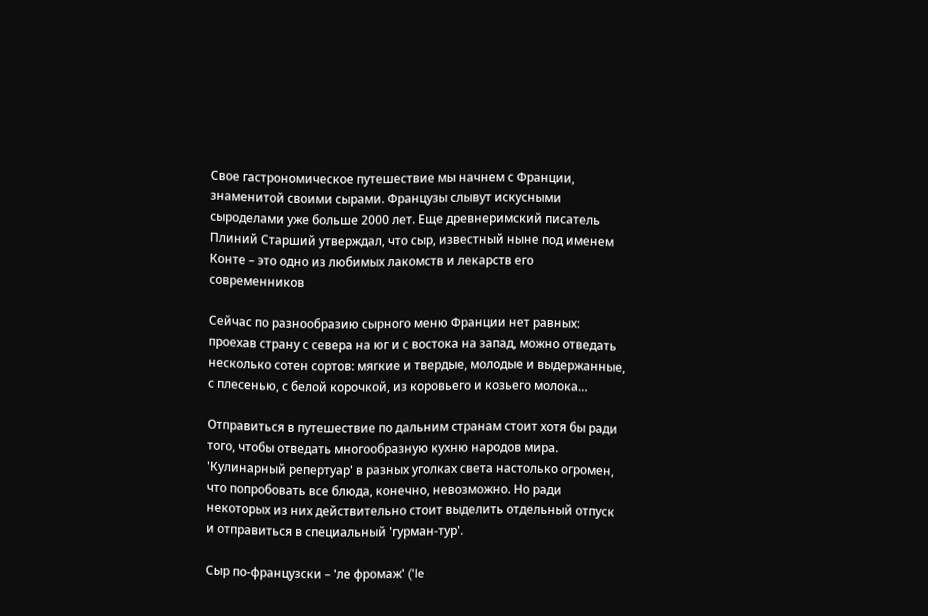Свое гастрономическое путешествие мы начнем с Франции, знаменитой своими сырами. Французы слывут искусными сыроделами уже больше 2000 лет. Еще древнеримский писатель Плиний Старший утверждал, что сыр, известный ныне под именем Конте – это одно из любимых лакомств и лекарств его современников

Сейчас по разнообразию сырного меню Франции нет равных: проехав страну с севера на юг и с востока на запад, можно отведать несколько сотен сортов: мягкие и твердые, молодые и выдержанные, с плесенью, с белой корочкой, из коровьего и козьего молока…

Отправиться в путешествие по дальним странам стоит хотя бы ради того, чтобы отведать многообразную кухню народов мира. 'Кулинарный репертуар' в разных уголках света настолько огромен, что попробовать все блюда, конечно, невозможно. Но ради некоторых из них действительно стоит выделить отдельный отпуск и отправиться в специальный 'гурман-тур'.

Сыр по-французски – 'ле фромаж' ('le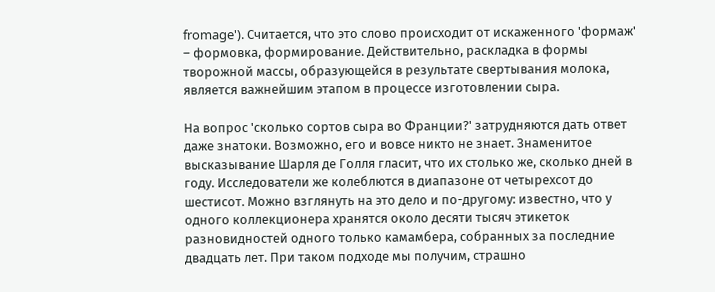fromage'). Считается, что это слово происходит от искаженного 'формаж' – формовка, формирование. Действительно, раскладка в формы творожной массы, образующейся в результате свертывания молока, является важнейшим этапом в процессе изготовлении сыра.

На вопрос 'сколько сортов сыра во Франции?' затрудняются дать ответ даже знатоки. Возможно, его и вовсе никто не знает. Знаменитое высказывание Шарля де Голля гласит, что их столько же, сколько дней в году. Исследователи же колеблются в диапазоне от четырехсот до шестисот. Можно взглянуть на это дело и по-другому: известно, что у одного коллекционера хранятся около десяти тысяч этикеток разновидностей одного только камамбера, собранных за последние двадцать лет. При таком подходе мы получим, страшно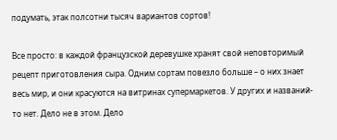подумать, этак полсотни тысяч вариантов сортов!

Все просто: в каждой французской деревушке хранят свой неповторимый рецепт приготовления сыра. Одним сортам повезло больше – о них знает весь мир, и они красуются на витринах супермаркетов. У других и названий-то нет. Дело не в этом. Дело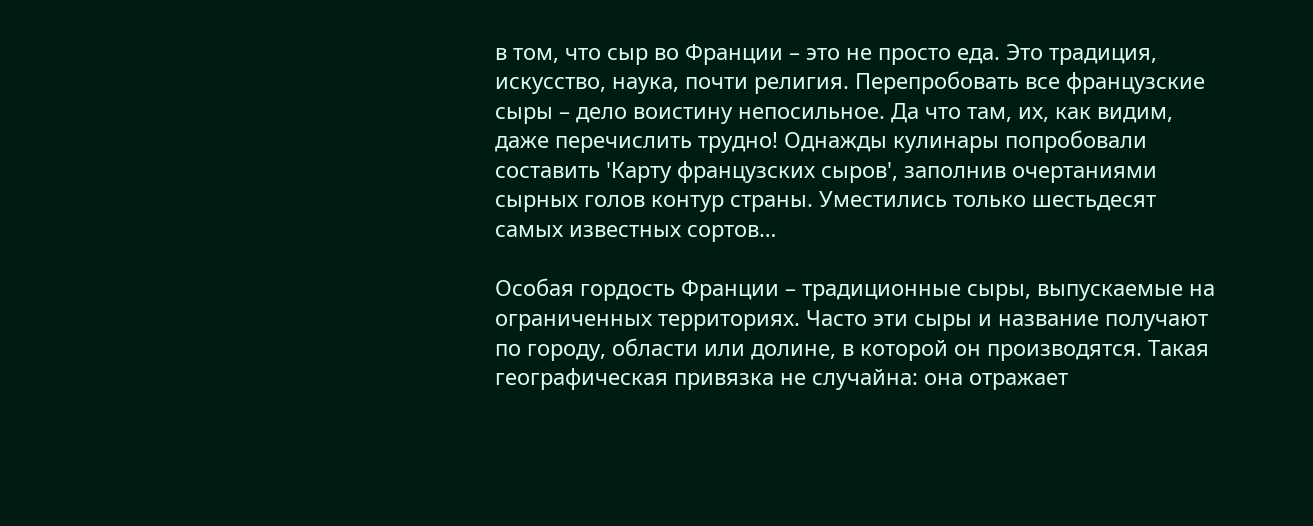в том, что сыр во Франции – это не просто еда. Это традиция, искусство, наука, почти религия. Перепробовать все французские сыры – дело воистину непосильное. Да что там, их, как видим, даже перечислить трудно! Однажды кулинары попробовали составить 'Карту французских сыров', заполнив очертаниями сырных голов контур страны. Уместились только шестьдесят самых известных сортов…

Особая гордость Франции – традиционные сыры, выпускаемые на ограниченных территориях. Часто эти сыры и название получают по городу, области или долине, в которой он производятся. Такая географическая привязка не случайна: она отражает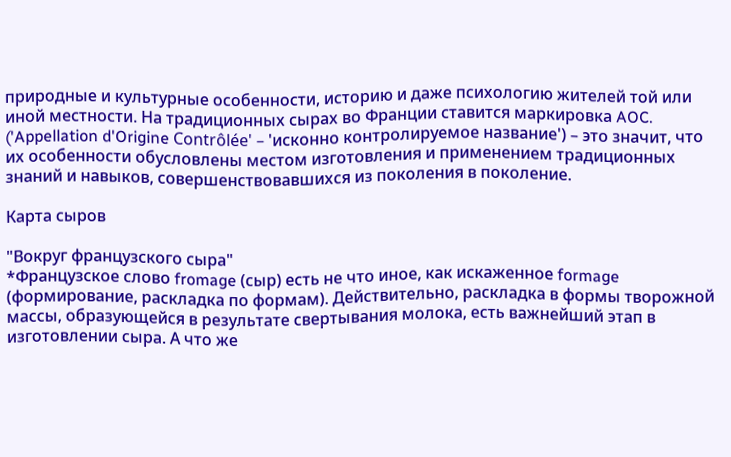природные и культурные особенности, историю и даже психологию жителей той или иной местности. На традиционных сырах во Франции ставится маркировка AOC. ('Appellation d'Origine Contrôlée' – 'исконно контролируемое название') – это значит, что их особенности обусловлены местом изготовления и применением традиционных знаний и навыков, совершенствовавшихся из поколения в поколение.

Карта сыров

"Вокруг французского сыра"
*Французское слово fromage (сыр) есть не что иное, как искаженное formage (формирование, раскладка по формам). Действительно, раскладка в формы творожной массы, образующейся в результате свертывания молока, есть важнейший этап в изготовлении сыра. А что же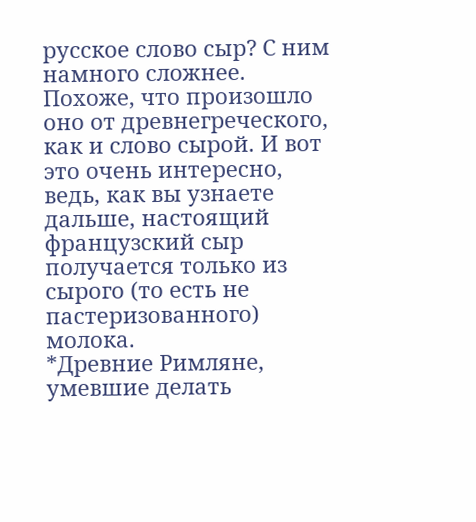русское слово сыр? С ним намного сложнее. Похоже, что произошло оно от древнегреческого, как и слово сырой. И вот это очень интересно, ведь, как вы узнаете дальше, настоящий французский сыр получается только из сырого (то есть не пастеризованного) молока.
*Древние Римляне, умевшие делать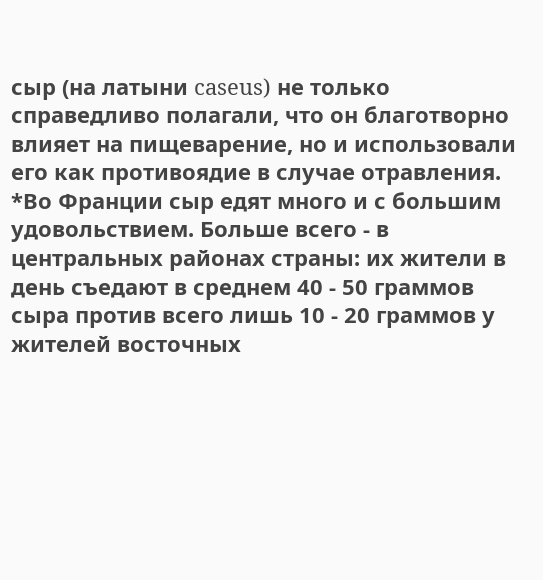сыр (на латыни caseus) не только справедливо полагали, что он благотворно влияет на пищеварение, но и использовали его как противоядие в случае отравления.
*Во Франции сыр едят много и с большим удовольствием. Больше всего - в центральных районах страны: их жители в день съедают в среднем 40 - 50 граммов сыра против всего лишь 10 - 20 граммов у жителей восточных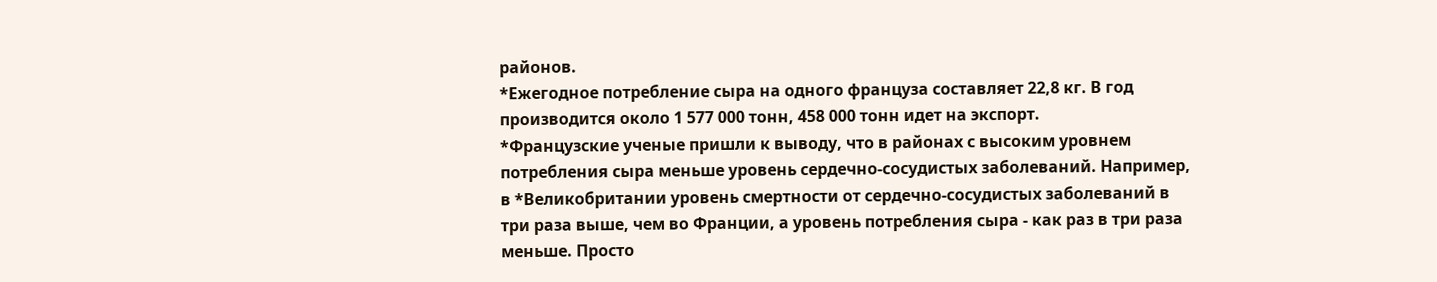районов.
*Ежегодное потребление сыра на одного француза составляет 22,8 кг. В год производится около 1 577 000 тонн, 458 000 тонн идет на экспорт.
*Французские ученые пришли к выводу, что в районах с высоким уровнем потребления сыра меньше уровень сердечно-сосудистых заболеваний. Например, в *Великобритании уровень смертности от сердечно-сосудистых заболеваний в три раза выше, чем во Франции, а уровень потребления сыра - как раз в три раза меньше. Просто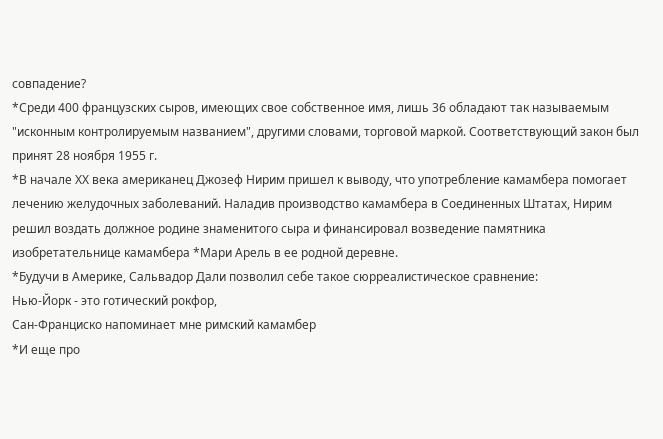совпадение?
*Среди 400 французских сыров, имеющих свое собственное имя, лишь 36 обладают так называемым "исконным контролируемым названием", другими словами, торговой маркой. Соответствующий закон был принят 28 ноября 1955 г.
*В начале ХХ века американец Джозеф Нирим пришел к выводу, что употребление камамбера помогает лечению желудочных заболеваний. Наладив производство камамбера в Соединенных Штатах, Нирим решил воздать должное родине знаменитого сыра и финансировал возведение памятника изобретательнице камамбера *Мари Арель в ее родной деревне.
*Будучи в Америке, Сальвадор Дали позволил себе такое сюрреалистическое сравнение:
Нью-Йорк - это готический рокфор,
Сан-Франциско напоминает мне римский камамбер
*И еще про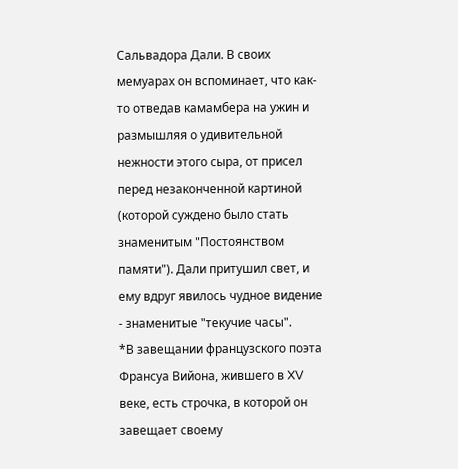Сальвадора Дали. В своих мемуарах он вспоминает, что как-то отведав камамбера на ужин и размышляя о удивительной нежности этого сыра, от присел перед незаконченной картиной (которой суждено было стать знаменитым "Постоянством памяти"). Дали притушил свет, и ему вдруг явилось чудное видение - знаменитые "текучие часы".
*В завещании французского поэта Франсуа Вийона, жившего в XV веке, есть строчка, в которой он завещает своему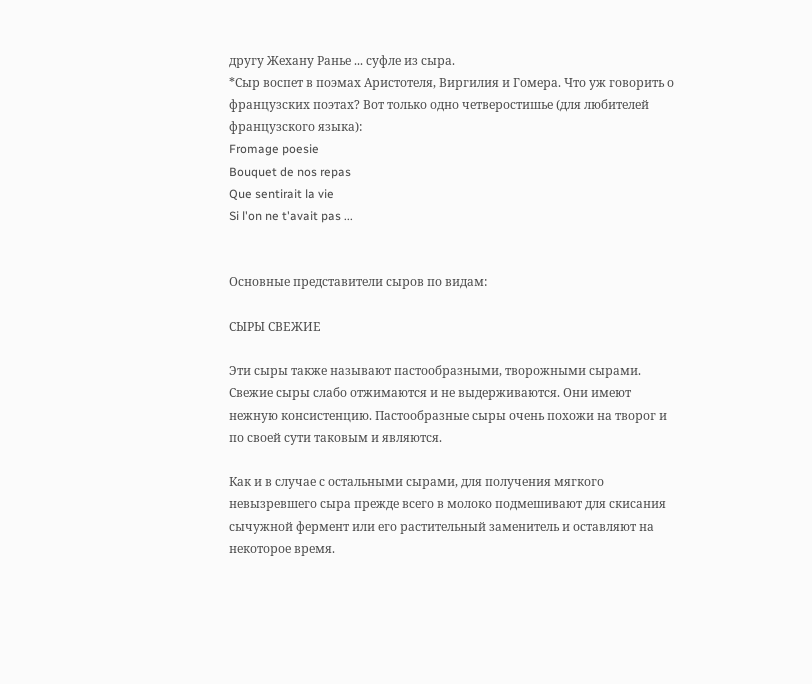другу Жехану Ранье ... суфле из сыра.
*Сыр воспет в поэмах Аристотеля, Виргилия и Гомера. Что уж говорить о французских поэтах? Вот только одно четверостишье (для любителей французского языка):
Fromage poesie
Bouquet de nos repas
Que sentirait la vie
Si l'on ne t'avait pas ...


Основные представители сыров по видам:

СЫРЫ СВЕЖИЕ

Эти сыры также называют пастообразными, творожными сырами. Свежие сыры слабо отжимаются и не выдерживаются. Они имеют нежную консистенцию. Пастообразные сыры очень похожи на творог и по своей сути таковым и являются.

Как и в случае с остальными сырами, для получения мягкого невызревшего сыра прежде всего в молоко подмешивают для скисания сычужной фермент или его растительный заменитель и оставляют на некоторое время.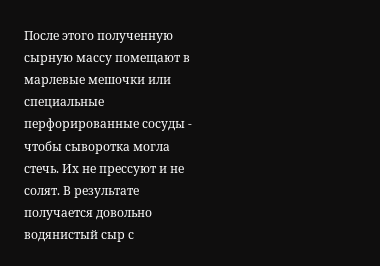После этого полученную сырную массу помещают в марлевые мешочки или специальные перфорированные сосуды - чтобы сыворотка могла стечь. Их не прессуют и не солят. В результате получается довольно водянистый сыр с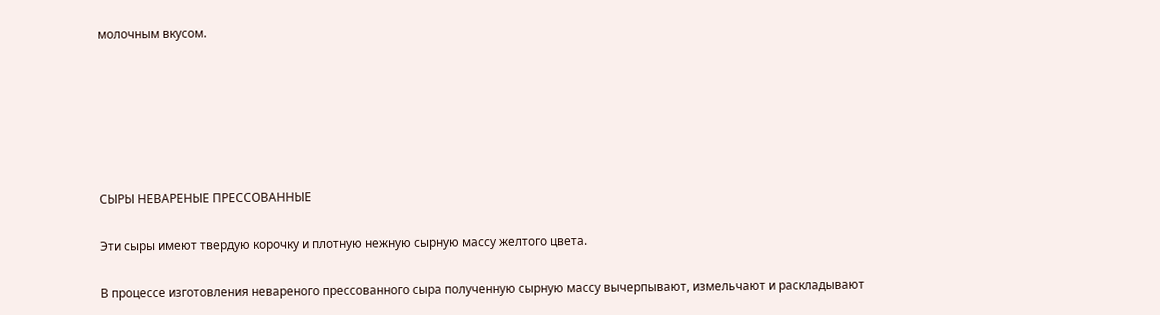молочным вкусом.






СЫРЫ НЕВАРЕНЫЕ ПРЕССОВАННЫЕ

Эти сыры имеют твердую корочку и плотную нежную сырную массу желтого цвета.

В процессе изготовления невареного прессованного сыра полученную сырную массу вычерпывают, измельчают и раскладывают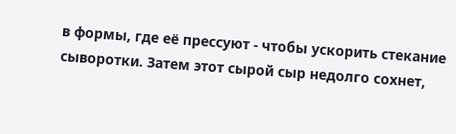в формы, где её прессуют - чтобы ускорить стекание сыворотки. Затем этот сырой сыр недолго сохнет,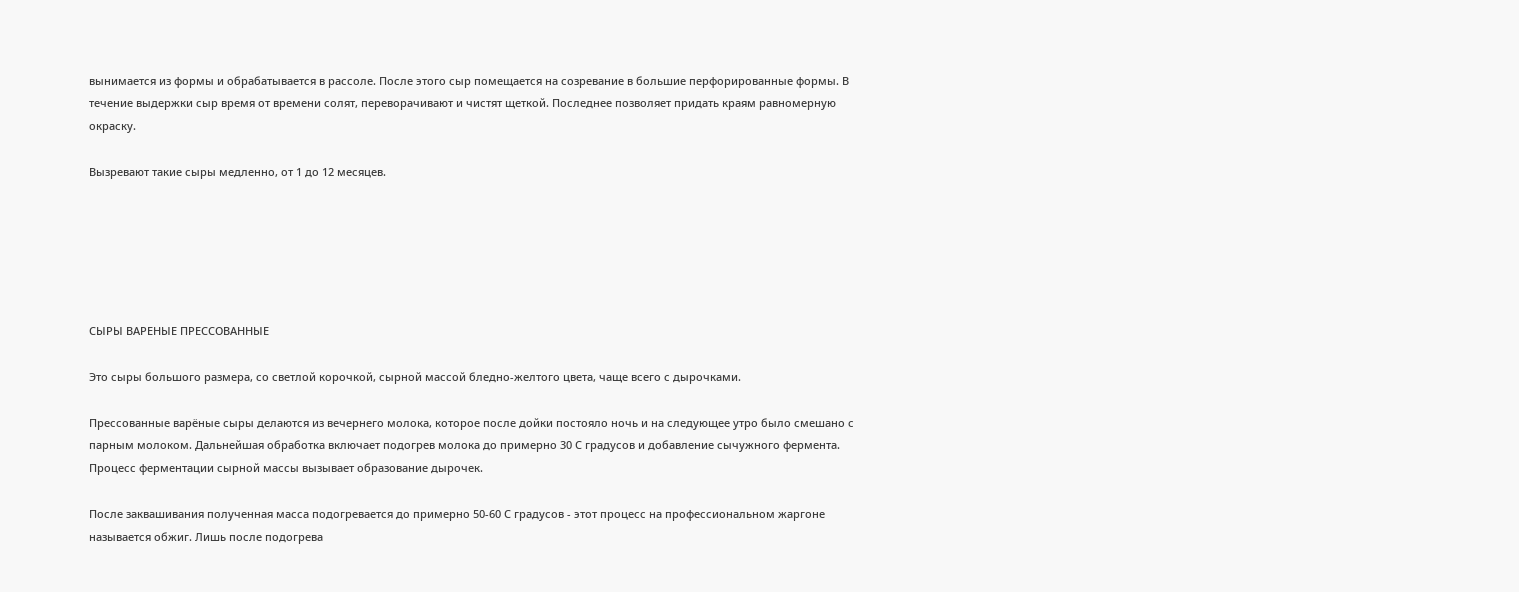вынимается из формы и обрабатывается в рассоле. После этого сыр помещается на созревание в большие перфорированные формы. В течение выдержки сыр время от времени солят, переворачивают и чистят щеткой. Последнее позволяет придать краям равномерную окраску.

Вызревают такие сыры медленно, от 1 до 12 месяцев.






СЫРЫ ВАРЕНЫЕ ПРЕССОВАННЫЕ

Это сыры большого размера, со светлой корочкой, сырной массой бледно-желтого цвета, чаще всего с дырочками.

Прессованные варёные сыры делаются из вечернего молока, которое после дойки постояло ночь и на следующее утро было смешано с парным молоком. Дальнейшая обработка включает подогрев молока до примерно 30 С градусов и добавление сычужного фермента. Процесс ферментации сырной массы вызывает образование дырочек.

После заквашивания полученная масса подогревается до примерно 50-60 С градусов - этот процесс на профессиональном жаргоне называется обжиг. Лишь после подогрева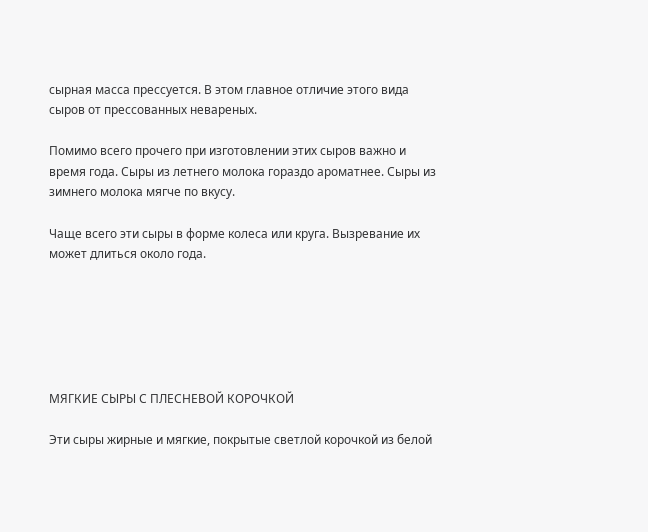сырная масса прессуется. В этом главное отличие этого вида сыров от прессованных невареных.

Помимо всего прочего при изготовлении этих сыров важно и время года. Сыры из летнего молока гораздо ароматнее. Сыры из зимнего молока мягче по вкусу.

Чаще всего эти сыры в форме колеса или круга. Вызревание их может длиться около года.






МЯГКИЕ СЫРЫ С ПЛЕСНЕВОЙ КОРОЧКОЙ

Эти сыры жирные и мягкие, покрытые светлой корочкой из белой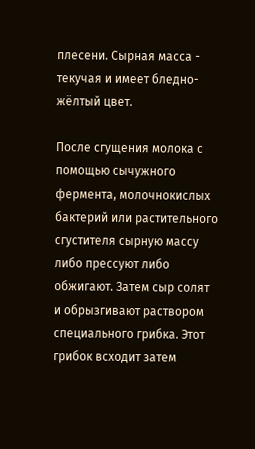плесени. Сырная масса - текучая и имеет бледно-жёлтый цвет.

После сгущения молока с помощью сычужного фермента, молочнокислых бактерий или растительного сгустителя сырную массу либо прессуют либо обжигают. Затем сыр солят и обрызгивают раствором специального грибка. Этот грибок всходит затем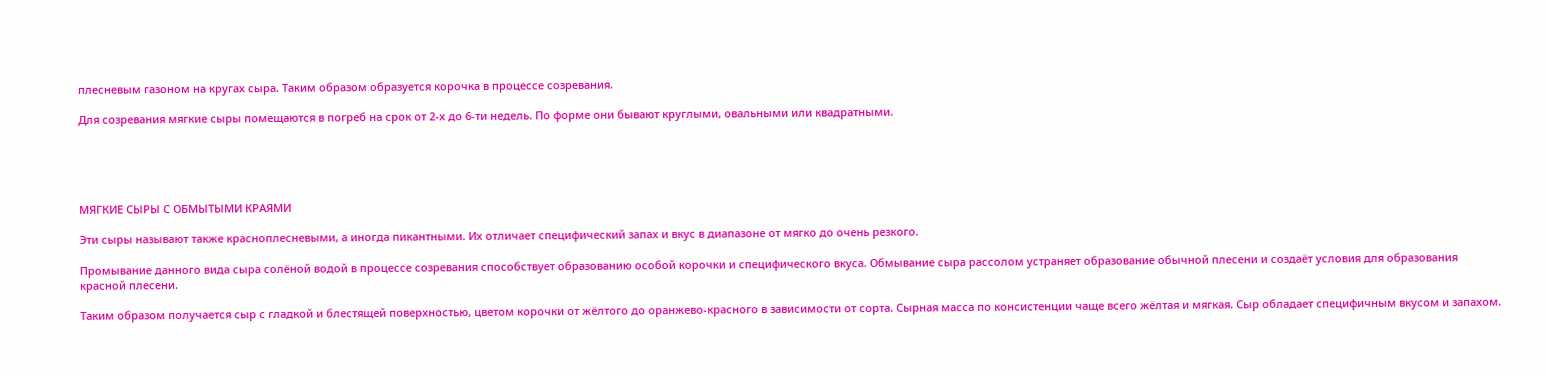плесневым газоном на кругах сыра. Таким образом образуется корочка в процессе созревания.

Для созревания мягкие сыры помещаются в погреб на срок от 2-х до 6-ти недель. По форме они бывают круглыми, овальными или квадратными.





МЯГКИЕ СЫРЫ С ОБМЫТЫМИ КРАЯМИ

Эти сыры называют также красноплесневыми, а иногда пикантными. Их отличает специфический запах и вкус в диапазоне от мягко до очень резкого.

Промывание данного вида сыра солёной водой в процессе созревания способствует образованию особой корочки и специфического вкуса. Обмывание сыра рассолом устраняет образование обычной плесени и создаёт условия для образования красной плесени.

Таким образом получается сыр с гладкой и блестящей поверхностью, цветом корочки от жёлтого до оранжево-красного в зависимости от сорта. Сырная масса по консистенции чаще всего жёлтая и мягкая. Сыр обладает специфичным вкусом и запахом.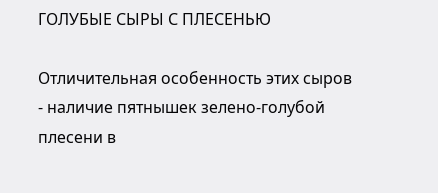ГОЛУБЫЕ СЫРЫ С ПЛЕСЕНЬЮ

Отличительная особенность этих сыров - наличие пятнышек зелено-голубой плесени в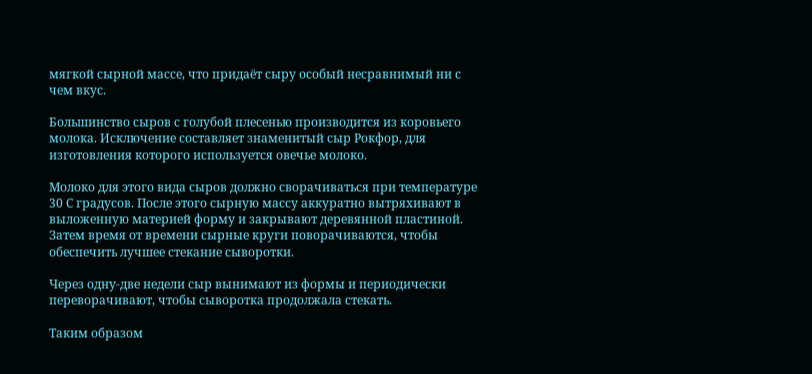мягкой сырной массе, что придаёт сыру особый несравнимый ни с чем вкус.

Большинство сыров с голубой плесенью производится из коровьего молока. Исключение составляет знаменитый сыр Рокфор, для изготовления которого используется овечье молоко.

Молоко для этого вида сыров должно сворачиваться при температуре 30 С градусов. После этого сырную массу аккуратно вытряхивают в выложенную материей форму и закрывают деревянной пластиной. Затем время от времени сырные круги поворачиваются, чтобы обеспечить лучшее стекание сыворотки.

Через одну-две недели сыр вынимают из формы и периодически переворачивают, чтобы сыворотка продолжала стекать.

Таким образом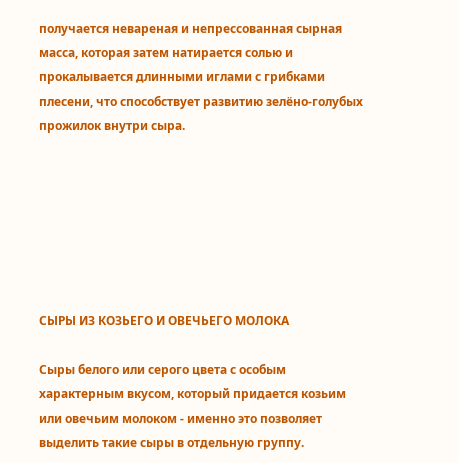получается невареная и непрессованная сырная масса, которая затем натирается солью и прокалывается длинными иглами с грибками плесени, что способствует развитию зелёно-голубых прожилок внутри сыра.







СЫРЫ ИЗ КОЗЬЕГО И ОВЕЧЬЕГО МОЛОКА

Сыры белого или серого цвета с особым характерным вкусом, который придается козьим или овечьим молоком - именно это позволяет выделить такие сыры в отдельную группу.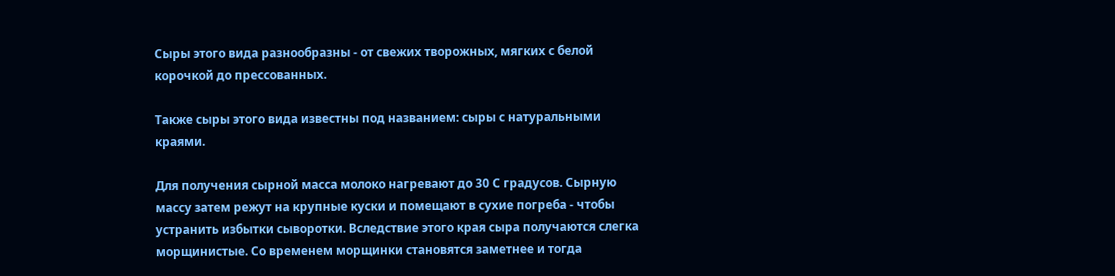Сыры этого вида разнообразны - от свежих творожных, мягких с белой корочкой до прессованных.

Также сыры этого вида известны под названием: сыры с натуральными краями.

Для получения сырной масса молоко нагревают до 30 С градусов. Сырную массу затем режут на крупные куски и помещают в сухие погреба - чтобы устранить избытки сыворотки. Вследствие этого края сыра получаются слегка морщинистые. Со временем морщинки становятся заметнее и тогда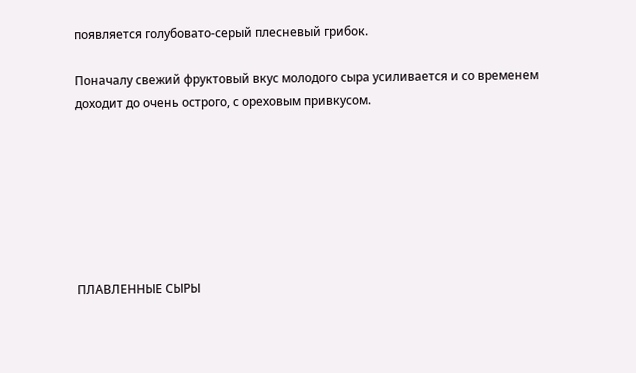появляется голубовато-серый плесневый грибок.

Поначалу свежий фруктовый вкус молодого сыра усиливается и со временем доходит до очень острого, с ореховым привкусом.







ПЛАВЛЕННЫЕ СЫРЫ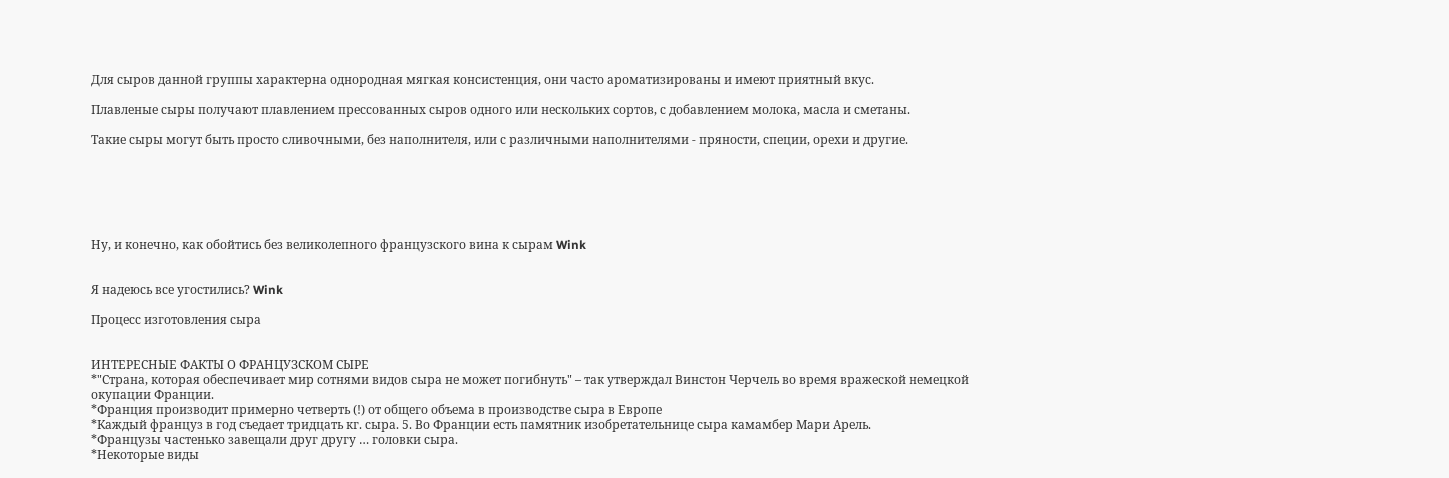Для сыров данной группы характерна однородная мягкая консистенция, они часто ароматизированы и имеют приятный вкус.

Плавленые сыры получают плавлением прессованных сыров одного или нескольких сортов, с добавлением молока, масла и сметаны.

Такие сыры могут быть просто сливочными, без наполнителя, или с различными наполнителями - пряности, специи, орехи и другие.






Ну, и конечно, как обойтись без великолепного французского вина к сырам Wink


Я надеюсь все угостились? Wink

Процесс изготовления сыра


ИНТЕРЕСНЫЕ ФАКТЫ О ФРАНЦУЗСКОМ СЫРЕ
*"Страна, которая обеспечивает мир сотнями видов сыра не может погибнуть" – так утверждал Винстон Черчель во время вражеской немецкой окупации Франции.
*Франция производит примерно четверть (!) от общего объема в производстве сыра в Европе
*Каждый француз в год съедает тридцать кг. сыра. 5. Во Франции есть памятник изобретательнице сыра камамбер Мари Арель.
*Французы частенько завещали друг другу … головки сыра.
*Некоторые виды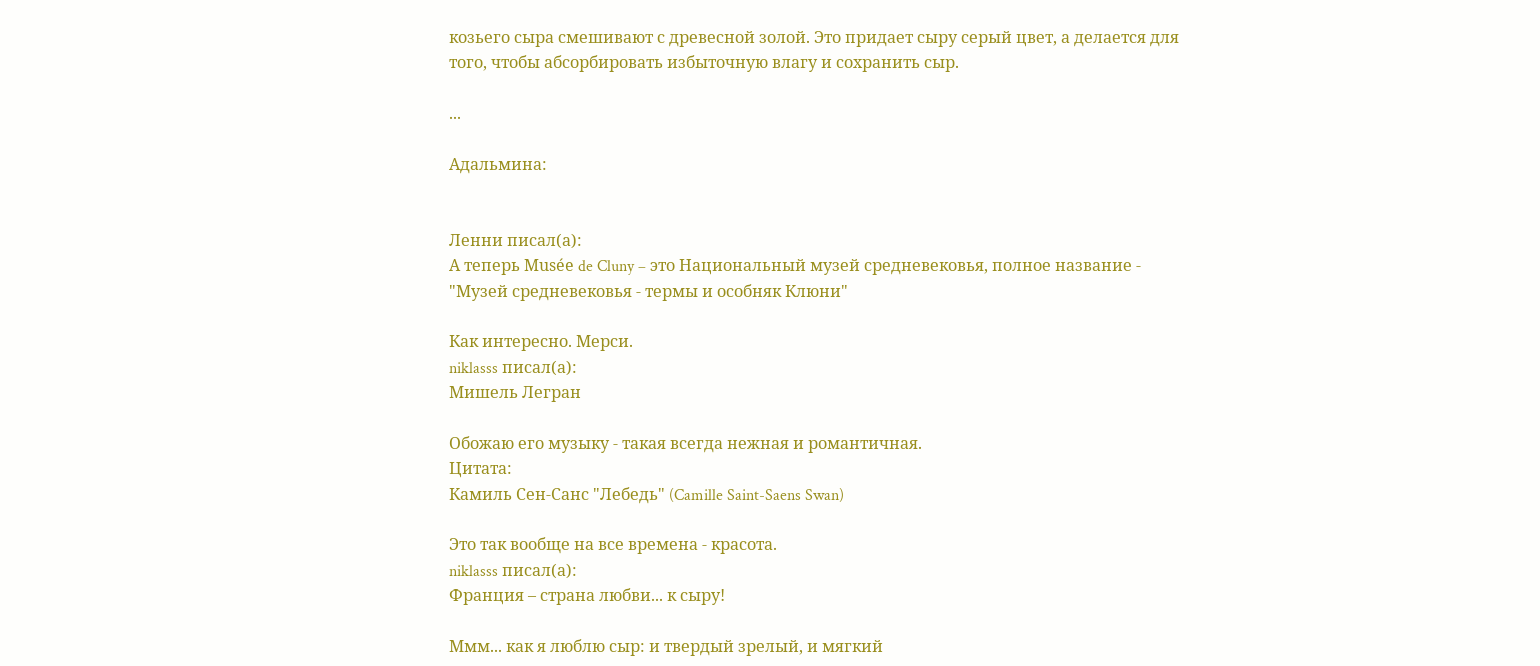козьего сыра смешивают с древесной золой. Это придает сыру серый цвет, а делается для того, чтобы абсорбировать избыточную влагу и сохранить сыр.

...

Адальмина:


Ленни писал(а):
А теперь Musée de Cluny – это Национальный музей средневековья, полное название - "Музей средневековья - термы и особняк Клюни"

Как интересно. Мерси.
niklasss писал(а):
Мишель Легран

Обожаю его музыку - такая всегда нежная и романтичная.
Цитата:
Камиль Сен-Санс "Лебедь" (Camille Saint-Saens Swan)

Это так вообще на все времена - красота.
niklasss писал(а):
Франция – страна любви... к сыру!

Ммм... как я люблю сыр: и твердый зрелый, и мягкий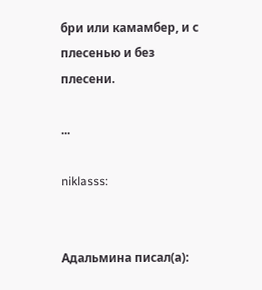бри или камамбер, и с плесенью и без плесени.

...

niklasss:


Адальмина писал(а):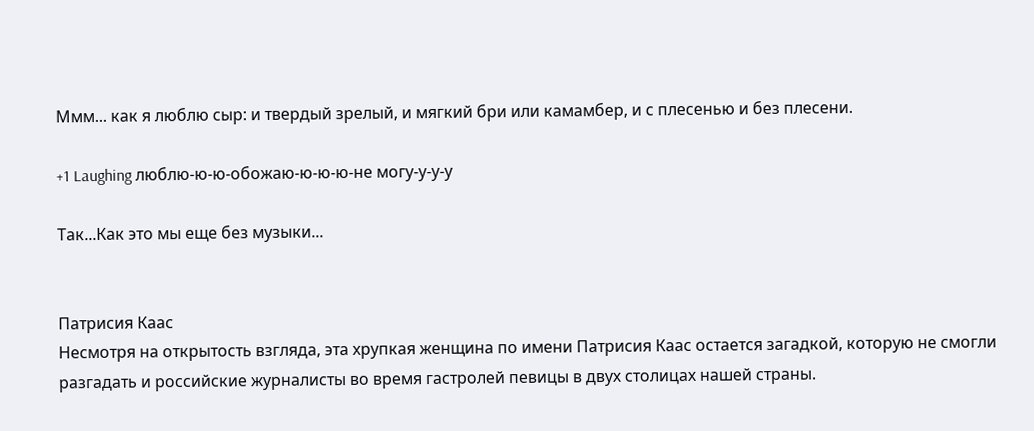Ммм... как я люблю сыр: и твердый зрелый, и мягкий бри или камамбер, и с плесенью и без плесени.

+1 Laughing люблю-ю-ю-обожаю-ю-ю-ю-не могу-у-у-у

Так...Как это мы еще без музыки...


Патрисия Каас
Несмотря на открытость взгляда, эта хрупкая женщина по имени Патрисия Каас остается загадкой, которую не смогли разгадать и российские журналисты во время гастролей певицы в двух столицах нашей страны.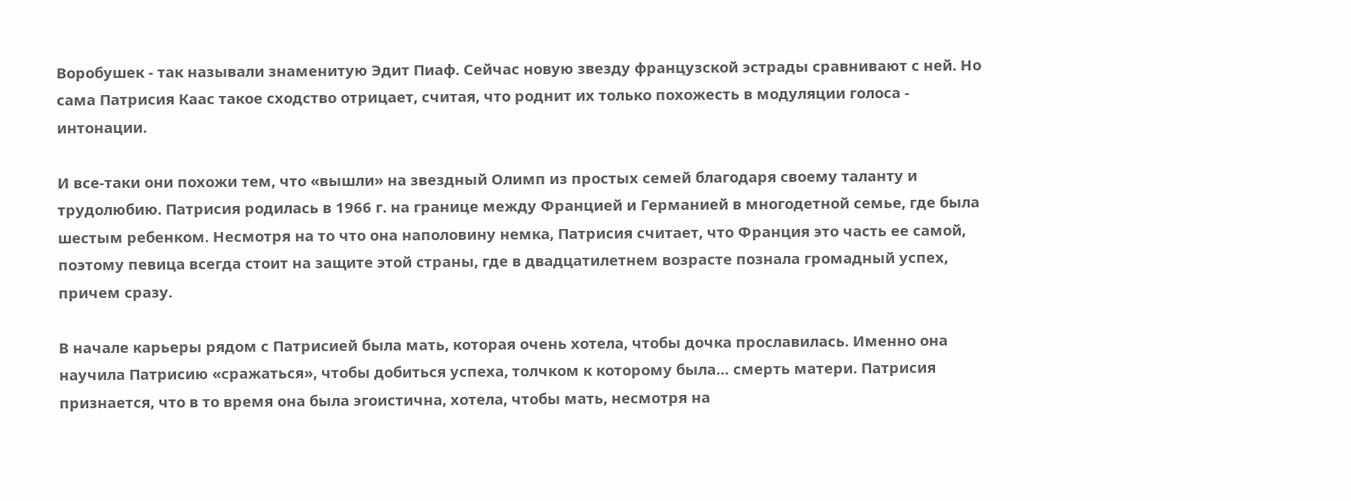Воробушек - так называли знаменитую Эдит Пиаф. Сейчас новую звезду французской эстрады сравнивают с ней. Но сама Патрисия Каас такое сходство отрицает, считая, что роднит их только похожесть в модуляции голоса - интонации.

И все-таки они похожи тем, что «вышли» на звездный Олимп из простых семей благодаря своему таланту и трудолюбию. Патрисия родилась в 1966 г. на границе между Францией и Германией в многодетной семье, где была шестым ребенком. Несмотря на то что она наполовину немка, Патрисия считает, что Франция это часть ее самой, поэтому певица всегда стоит на защите этой страны, где в двадцатилетнем возрасте познала громадный успех, причем сразу.

В начале карьеры рядом с Патрисией была мать, которая очень хотела, чтобы дочка прославилась. Именно она научила Патрисию «сражаться», чтобы добиться успеха, толчком к которому была… смерть матери. Патрисия признается, что в то время она была эгоистична, хотела, чтобы мать, несмотря на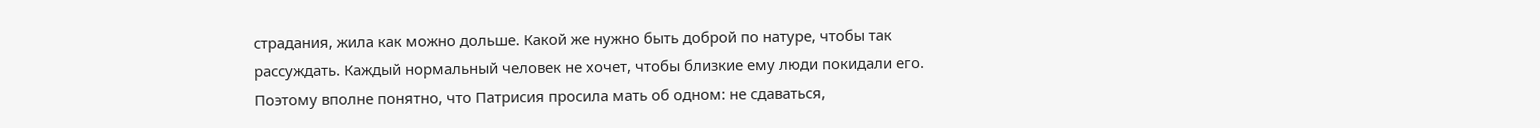страдания, жила как можно дольше. Какой же нужно быть доброй по натуре, чтобы так рассуждать. Каждый нормальный человек не хочет, чтобы близкие ему люди покидали его. Поэтому вполне понятно, что Патрисия просила мать об одном: не сдаваться,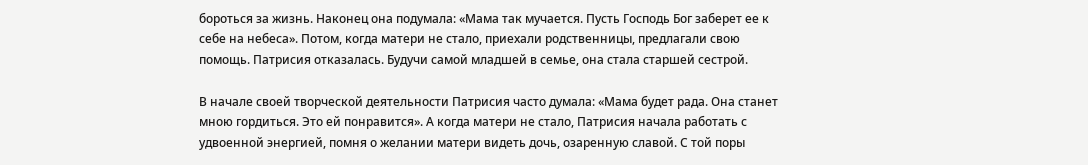бороться за жизнь. Наконец она подумала: «Мама так мучается. Пусть Господь Бог заберет ее к себе на небеса». Потом, когда матери не стало, приехали родственницы, предлагали свою помощь. Патрисия отказалась. Будучи самой младшей в семье, она стала старшей сестрой.

В начале своей творческой деятельности Патрисия часто думала: «Мама будет рада. Она станет мною гордиться. Это ей понравится». А когда матери не стало, Патрисия начала работать с удвоенной энергией, помня о желании матери видеть дочь, озаренную славой. С той поры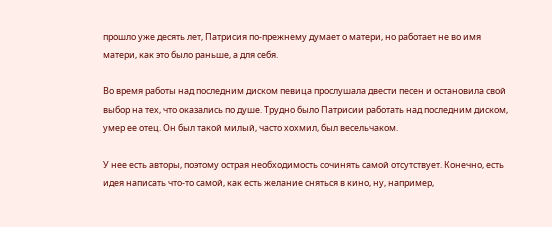прошло уже десять лет, Патрисия по-прежнему думает о матери, но работает не во имя матери, как это было раньше, а для себя.

Во время работы над последним диском певица прослушала двести песен и остановила свой выбор на тех, что оказались по душе. Трудно было Патрисии работать над последним диском, умер ее отец. Он был такой милый, часто хохмил, был весельчаком.

У нее есть авторы, поэтому острая необходимость сочинять самой отсутствует. Конечно, есть идея написать что-то самой, как есть желание сняться в кино, ну, например,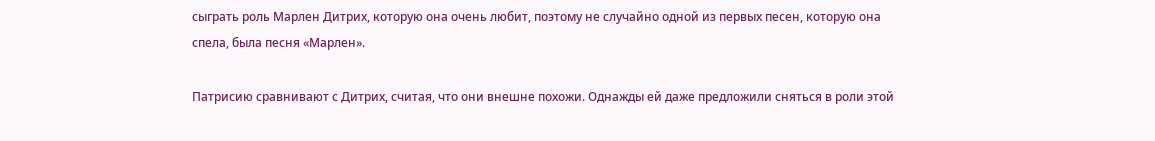сыграть роль Марлен Дитрих, которую она очень любит, поэтому не случайно одной из первых песен, которую она спела, была песня «Марлен».

Патрисию сравнивают с Дитрих, считая, что они внешне похожи. Однажды ей даже предложили сняться в роли этой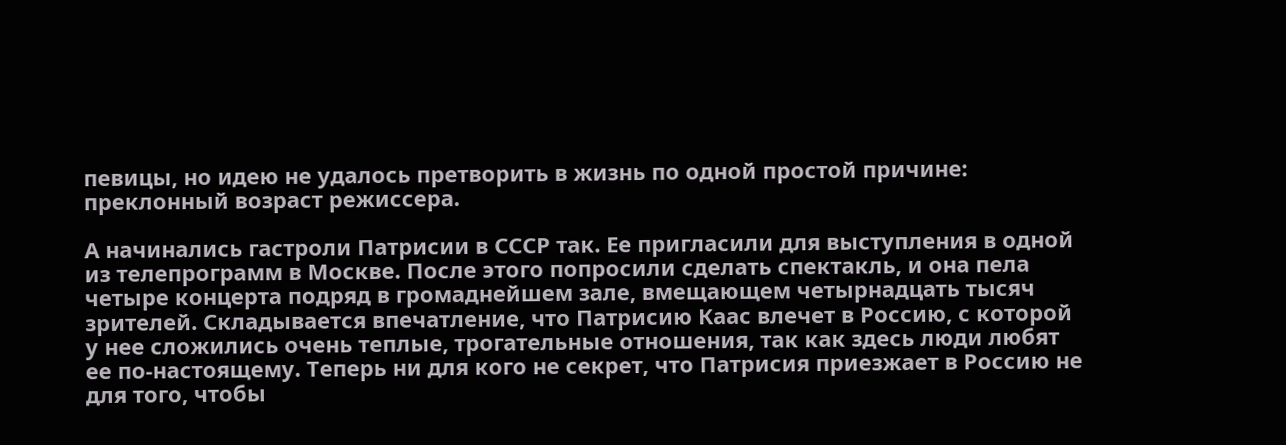певицы, но идею не удалось претворить в жизнь по одной простой причине: преклонный возраст режиссера.

А начинались гастроли Патрисии в СССР так. Ее пригласили для выступления в одной из телепрограмм в Москве. После этого попросили сделать спектакль, и она пела четыре концерта подряд в громаднейшем зале, вмещающем четырнадцать тысяч зрителей. Складывается впечатление, что Патрисию Каас влечет в Россию, с которой у нее сложились очень теплые, трогательные отношения, так как здесь люди любят ее по-настоящему. Теперь ни для кого не секрет, что Патрисия приезжает в Россию не для того, чтобы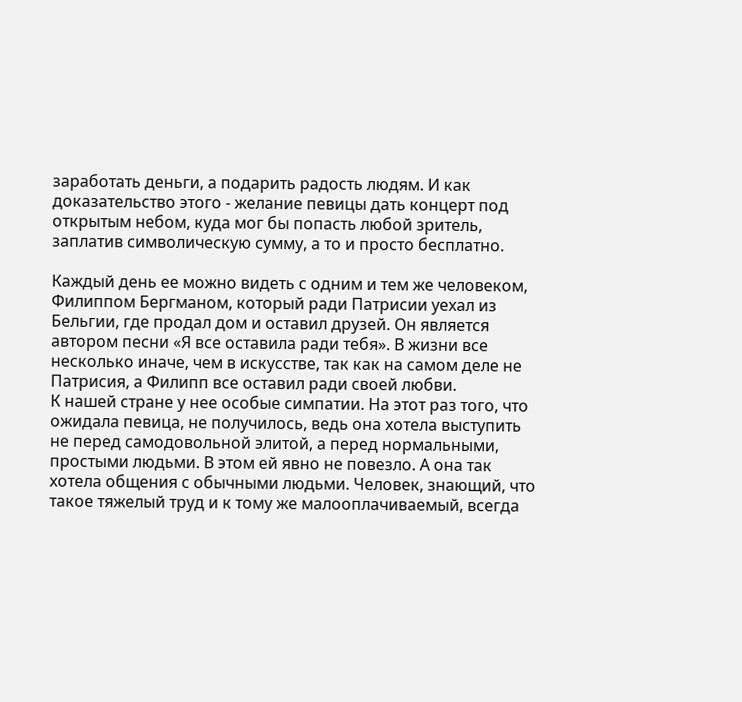заработать деньги, а подарить радость людям. И как доказательство этого - желание певицы дать концерт под открытым небом, куда мог бы попасть любой зритель, заплатив символическую сумму, а то и просто бесплатно.

Каждый день ее можно видеть с одним и тем же человеком, Филиппом Бергманом, который ради Патрисии уехал из Бельгии, где продал дом и оставил друзей. Он является автором песни «Я все оставила ради тебя». В жизни все несколько иначе, чем в искусстве, так как на самом деле не Патрисия, а Филипп все оставил ради своей любви.
К нашей стране у нее особые симпатии. На этот раз того, что ожидала певица, не получилось, ведь она хотела выступить не перед самодовольной элитой, а перед нормальными, простыми людьми. В этом ей явно не повезло. А она так хотела общения с обычными людьми. Человек, знающий, что такое тяжелый труд и к тому же малооплачиваемый, всегда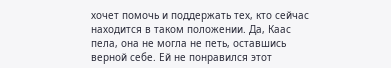хочет помочь и поддержать тех, кто сейчас находится в таком положении. Да, Каас пела, она не могла не петь, оставшись верной себе. Ей не понравился этот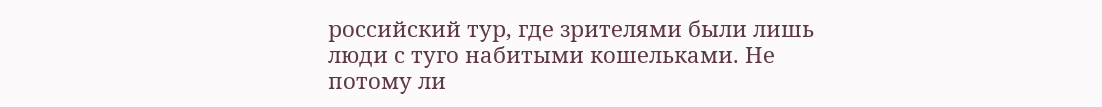российский тур, где зрителями были лишь люди с туго набитыми кошельками. Не потому ли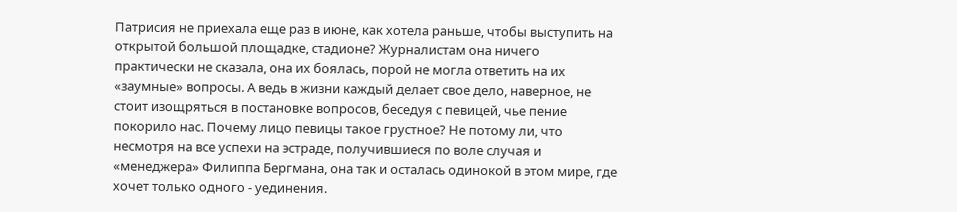Патрисия не приехала еще раз в июне, как хотела раньше, чтобы выступить на открытой большой площадке, стадионе? Журналистам она ничего практически не сказала, она их боялась, порой не могла ответить на их «заумные» вопросы. А ведь в жизни каждый делает свое дело, наверное, не стоит изощряться в постановке вопросов, беседуя с певицей, чье пение покорило нас. Почему лицо певицы такое грустное? Не потому ли, что несмотря на все успехи на эстраде, получившиеся по воле случая и «менеджера» Филиппа Бергмана, она так и осталась одинокой в этом мире, где хочет только одного - уединения.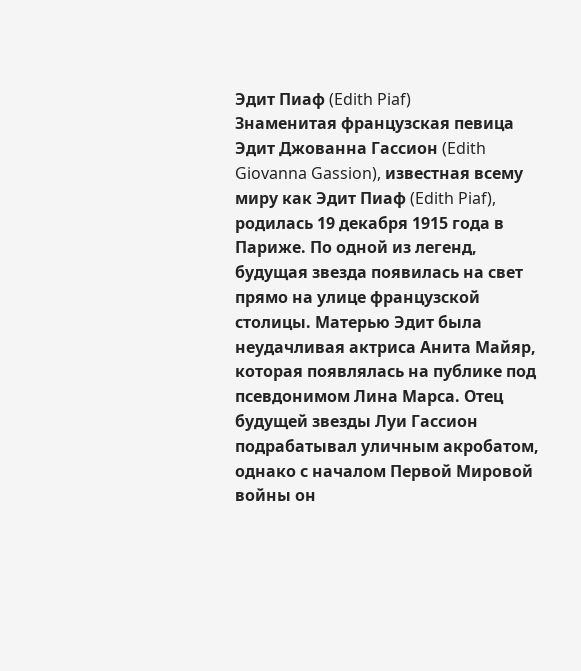Эдит Пиаф (Edith Piaf)
Знаменитая французская певица Эдит Джованна Гассион (Edith Giovanna Gassion), известная всему миру как Эдит Пиаф (Edith Piaf), родилась 19 декабря 1915 года в Париже. По одной из легенд, будущая звезда появилась на свет прямо на улице французской столицы. Матерью Эдит была неудачливая актриса Анита Майяр, которая появлялась на публике под псевдонимом Лина Марса. Отец будущей звезды Луи Гассион подрабатывал уличным акробатом, однако с началом Первой Мировой войны он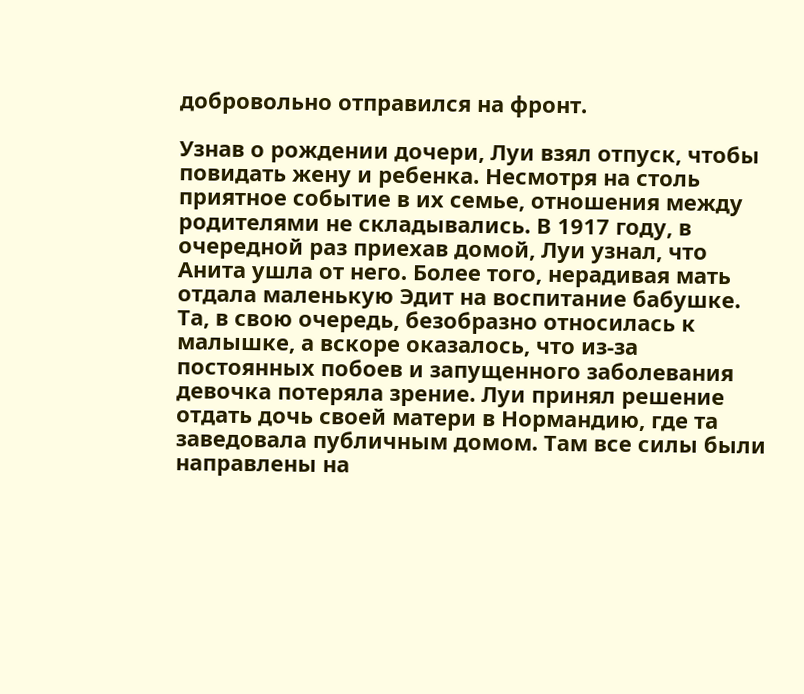добровольно отправился на фронт.

Узнав о рождении дочери, Луи взял отпуск, чтобы повидать жену и ребенка. Несмотря на столь приятное событие в их семье, отношения между родителями не складывались. В 1917 году, в очередной раз приехав домой, Луи узнал, что Анита ушла от него. Более того, нерадивая мать отдала маленькую Эдит на воспитание бабушке. Та, в свою очередь, безобразно относилась к малышке, а вскоре оказалось, что из-за постоянных побоев и запущенного заболевания девочка потеряла зрение. Луи принял решение отдать дочь своей матери в Нормандию, где та заведовала публичным домом. Там все силы были направлены на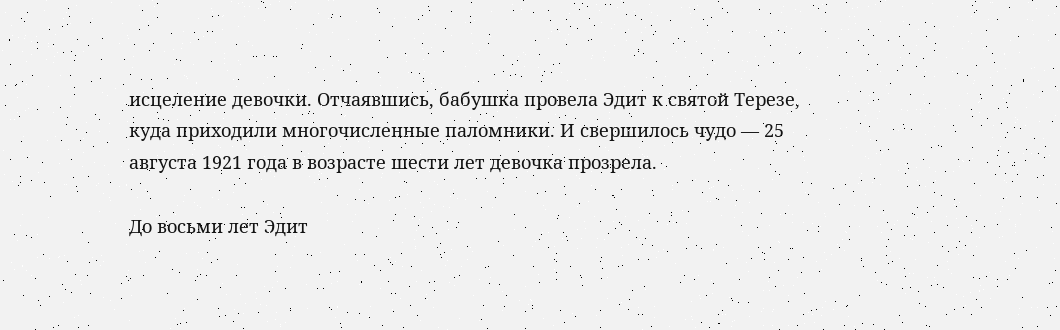исцеление девочки. Отчаявшись, бабушка провела Эдит к святой Терезе, куда приходили многочисленные паломники. И свершилось чудо — 25 августа 1921 года в возрасте шести лет девочка прозрела.

До восьми лет Эдит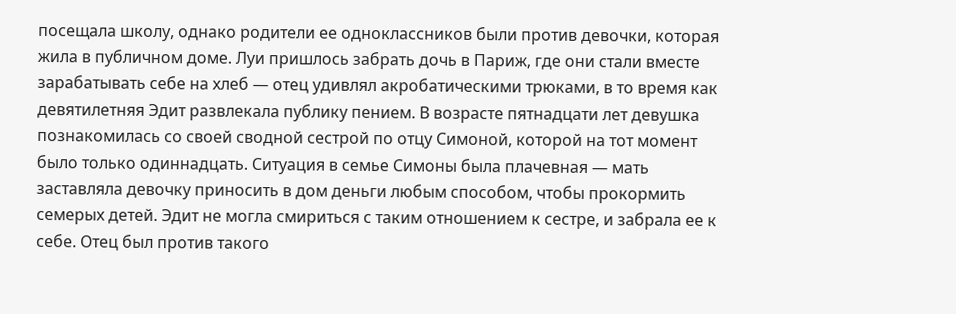посещала школу, однако родители ее одноклассников были против девочки, которая жила в публичном доме. Луи пришлось забрать дочь в Париж, где они стали вместе зарабатывать себе на хлеб — отец удивлял акробатическими трюками, в то время как девятилетняя Эдит развлекала публику пением. В возрасте пятнадцати лет девушка познакомилась со своей сводной сестрой по отцу Симоной, которой на тот момент было только одиннадцать. Ситуация в семье Симоны была плачевная — мать заставляла девочку приносить в дом деньги любым способом, чтобы прокормить семерых детей. Эдит не могла смириться с таким отношением к сестре, и забрала ее к себе. Отец был против такого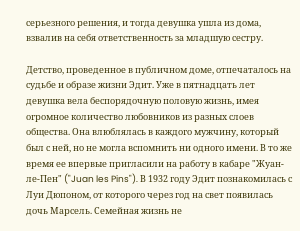серьезного решения, и тогда девушка ушла из дома, взвалив на себя ответственность за младшую сестру.

Детство, проведенное в публичном доме, отпечаталось на судьбе и образе жизни Эдит. Уже в пятнадцать лет девушка вела беспорядочную половую жизнь, имея огромное количество любовников из разных слоев общества. Она влюблялась в каждого мужчину, который был с ней, но не могла вспомнить ни одного имени. В то же время ее впервые пригласили на работу в кабаре "Жуан-ле-Пен" ("Juan les Pins"). В 1932 году Эдит познакомилась с Луи Дюпоном, от которого через год на свет появилась дочь Марсель. Семейная жизнь не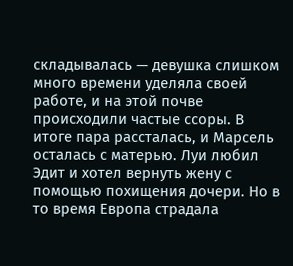складывалась — девушка слишком много времени уделяла своей работе, и на этой почве происходили частые ссоры. В итоге пара рассталась, и Марсель осталась с матерью. Луи любил Эдит и хотел вернуть жену с помощью похищения дочери. Но в то время Европа страдала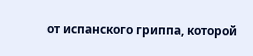от испанского гриппа, которой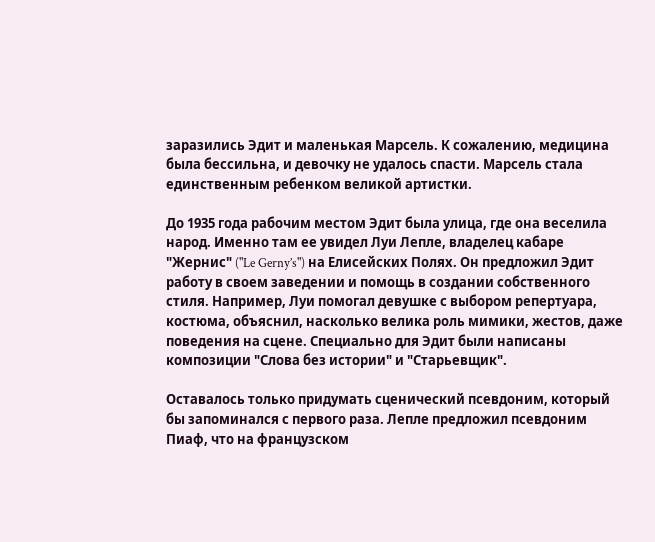заразились Эдит и маленькая Марсель. К сожалению, медицина была бессильна, и девочку не удалось спасти. Марсель стала единственным ребенком великой артистки.

До 1935 года рабочим местом Эдит была улица, где она веселила народ. Именно там ее увидел Луи Лепле, владелец кабаре "Жернис" ("Le Gerny’s") на Елисейских Полях. Он предложил Эдит работу в своем заведении и помощь в создании собственного стиля. Например, Луи помогал девушке с выбором репертуара, костюма, объяснил, насколько велика роль мимики, жестов, даже поведения на сцене. Специально для Эдит были написаны композиции "Слова без истории" и "Старьевщик".

Оставалось только придумать сценический псевдоним, который бы запоминался с первого раза. Лепле предложил псевдоним Пиаф, что на французском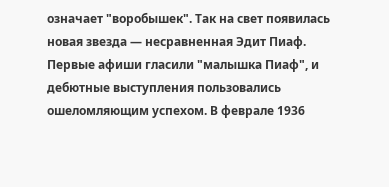означает "воробышек". Так на свет появилась новая звезда — несравненная Эдит Пиаф. Первые афиши гласили "малышка Пиаф", и дебютные выступления пользовались ошеломляющим успехом. В феврале 1936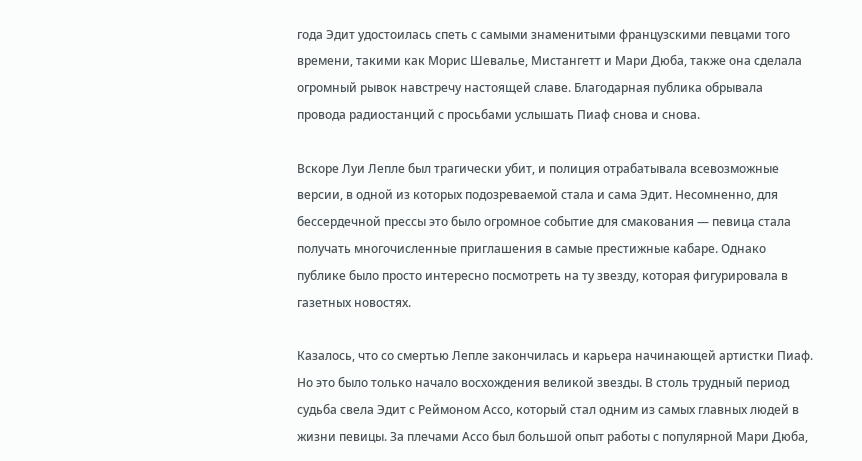года Эдит удостоилась спеть с самыми знаменитыми французскими певцами того времени, такими как Морис Шевалье, Мистангетт и Мари Дюба, также она сделала огромный рывок навстречу настоящей славе. Благодарная публика обрывала провода радиостанций с просьбами услышать Пиаф снова и снова.

Вскоре Луи Лепле был трагически убит, и полиция отрабатывала всевозможные версии, в одной из которых подозреваемой стала и сама Эдит. Несомненно, для бессердечной прессы это было огромное событие для смакования — певица стала получать многочисленные приглашения в самые престижные кабаре. Однако публике было просто интересно посмотреть на ту звезду, которая фигурировала в газетных новостях.

Казалось, что со смертью Лепле закончилась и карьера начинающей артистки Пиаф. Но это было только начало восхождения великой звезды. В столь трудный период судьба свела Эдит с Реймоном Ассо, который стал одним из самых главных людей в жизни певицы. За плечами Ассо был большой опыт работы с популярной Мари Дюба,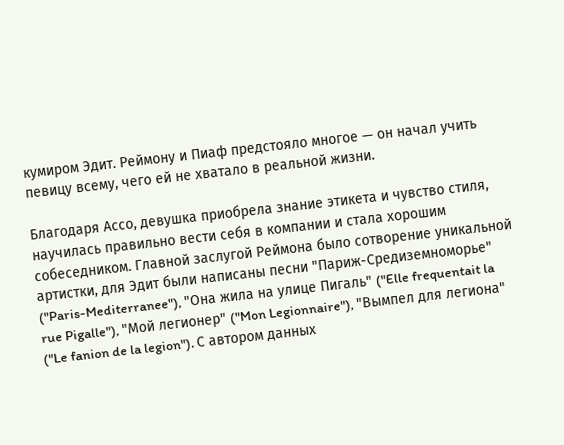кумиром Эдит. Реймону и Пиаф предстояло многое — он начал учить певицу всему, чего ей не хватало в реальной жизни.

Благодаря Ассо, девушка приобрела знание этикета и чувство стиля, научилась правильно вести себя в компании и стала хорошим собеседником. Главной заслугой Реймона было сотворение уникальной артистки, для Эдит были написаны песни "Париж-Средиземноморье" ("Paris-Mediterranee"), "Она жила на улице Пигаль" ("Elle frequentait la rue Pigalle"), "Мой легионер" ("Mon Legionnaire"), "Вымпел для легиона" ("Le fanion de la legion"). С автором данных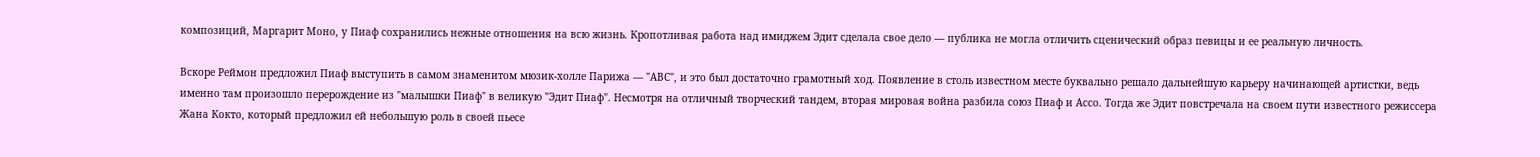композиций, Маргарит Моно, у Пиаф сохранились нежные отношения на всю жизнь. Кропотливая работа над имиджем Эдит сделала свое дело — публика не могла отличить сценический образ певицы и ее реальную личность.

Вскоре Реймон предложил Пиаф выступить в самом знаменитом мюзик-холле Парижа — "АВС", и это был достаточно грамотный ход. Появление в столь известном месте буквально решало дальнейшую карьеру начинающей артистки, ведь именно там произошло перерождение из "малышки Пиаф" в великую "Эдит Пиаф". Несмотря на отличный творческий тандем, вторая мировая война разбила союз Пиаф и Ассо. Тогда же Эдит повстречала на своем пути известного режиссера Жана Кокто, который предложил ей небольшую роль в своей пьесе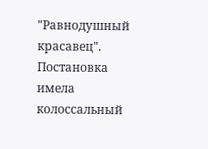"Равнодушный красавец". Постановка имела колоссальный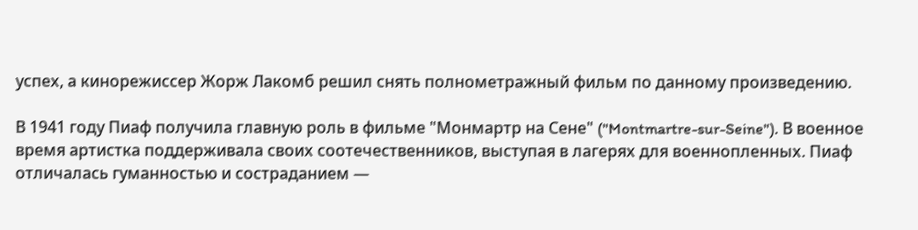успех, а кинорежиссер Жорж Лакомб решил снять полнометражный фильм по данному произведению.

В 1941 году Пиаф получила главную роль в фильме "Монмартр на Сене" ("Montmartre-sur-Seine"). В военное время артистка поддерживала своих соотечественников, выступая в лагерях для военнопленных. Пиаф отличалась гуманностью и состраданием —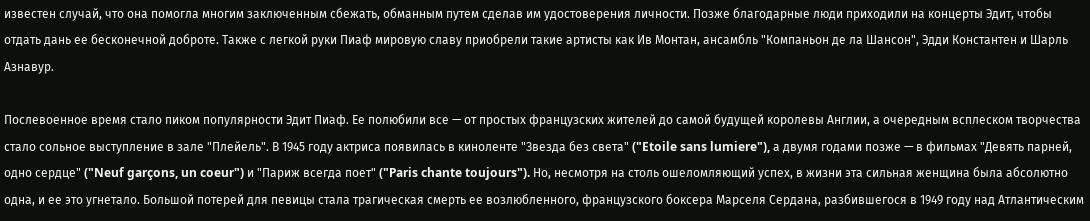известен случай, что она помогла многим заключенным сбежать, обманным путем сделав им удостоверения личности. Позже благодарные люди приходили на концерты Эдит, чтобы отдать дань ее бесконечной доброте. Также с легкой руки Пиаф мировую славу приобрели такие артисты как Ив Монтан, ансамбль "Компаньон де ла Шансон", Эдди Константен и Шарль Азнавур.

Послевоенное время стало пиком популярности Эдит Пиаф. Ее полюбили все — от простых французских жителей до самой будущей королевы Англии, а очередным всплеском творчества стало сольное выступление в зале "Плейель". В 1945 году актриса появилась в киноленте "Звезда без света" ("Etoile sans lumiere"), а двумя годами позже — в фильмах "Девять парней, одно сердце" ("Neuf garçons, un coeur") и "Париж всегда поет" ("Paris chante toujours"). Но, несмотря на столь ошеломляющий успех, в жизни эта сильная женщина была абсолютно одна, и ее это угнетало. Большой потерей для певицы стала трагическая смерть ее возлюбленного, французского боксера Марселя Сердана, разбившегося в 1949 году над Атлантическим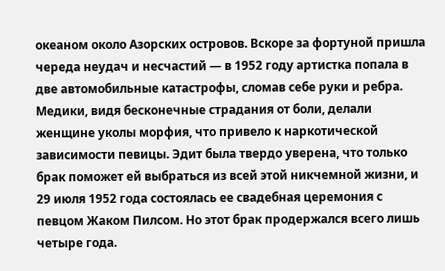океаном около Азорских островов. Вскоре за фортуной пришла череда неудач и несчастий — в 1952 году артистка попала в две автомобильные катастрофы, сломав себе руки и ребра. Медики, видя бесконечные страдания от боли, делали женщине уколы морфия, что привело к наркотической зависимости певицы. Эдит была твердо уверена, что только брак поможет ей выбраться из всей этой никчемной жизни, и 29 июля 1952 года состоялась ее свадебная церемония с певцом Жаком Пилсом. Но этот брак продержался всего лишь четыре года.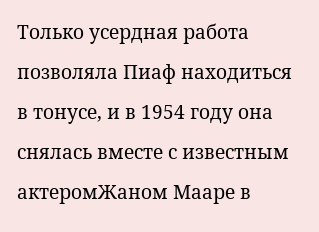Только усердная работа позволяла Пиаф находиться в тонусе, и в 1954 году она снялась вместе с известным актеромЖаном Мааре в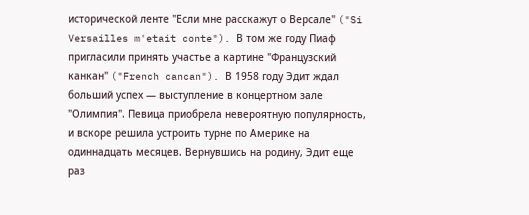исторической ленте "Если мне расскажут о Версале" ("Si Versailles m'etait conte"). В том же году Пиаф пригласили принять участье а картине "Французский канкан" ("French cancan"). В 1958 году Эдит ждал больший успех — выступление в концертном зале "Олимпия". Певица приобрела невероятную популярность, и вскоре решила устроить турне по Америке на одиннадцать месяцев. Вернувшись на родину, Эдит еще раз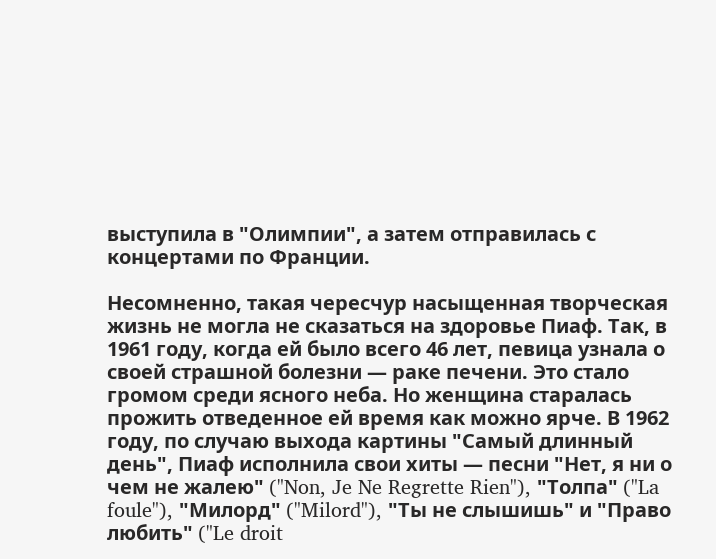выступила в "Олимпии", а затем отправилась с концертами по Франции.

Несомненно, такая чересчур насыщенная творческая жизнь не могла не сказаться на здоровье Пиаф. Так, в 1961 году, когда ей было всего 46 лет, певица узнала о своей страшной болезни — раке печени. Это стало громом среди ясного неба. Но женщина старалась прожить отведенное ей время как можно ярче. В 1962 году, по случаю выхода картины "Самый длинный день", Пиаф исполнила свои хиты — песни "Нет, я ни о чем не жалею" ("Non, Je Ne Regrette Rien"), "Толпа" ("La foule"), "Милорд" ("Milord"), "Ты не слышишь" и "Право любить" ("Le droit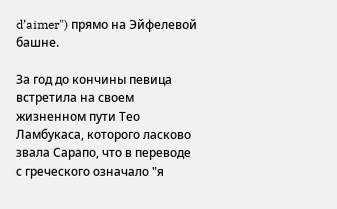d’aimer") прямо на Эйфелевой башне.

За год до кончины певица встретила на своем жизненном пути Тео Ламбукаса, которого ласково звала Сарапо, что в переводе с греческого означало "я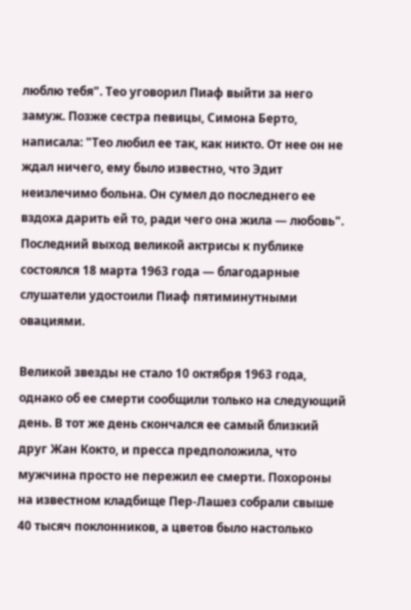люблю тебя". Тео уговорил Пиаф выйти за него замуж. Позже сестра певицы, Симона Берто, написала: "Тео любил ее так, как никто. От нее он не ждал ничего, ему было известно, что Эдит неизлечимо больна. Он сумел до последнего ее вздоха дарить ей то, ради чего она жила — любовь". Последний выход великой актрисы к публике состоялся 18 марта 1963 года — благодарные слушатели удостоили Пиаф пятиминутными овациями.

Великой звезды не стало 10 октября 1963 года, однако об ее смерти сообщили только на следующий день. В тот же день скончался ее самый близкий друг Жан Кокто, и пресса предположила, что мужчина просто не пережил ее смерти. Похороны на известном кладбище Пер-Лашез собрали свыше 40 тысяч поклонников, а цветов было настолько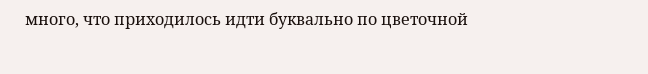много, что приходилось идти буквально по цветочной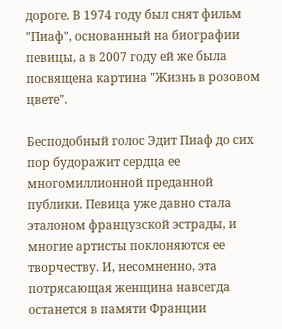дороге. В 1974 году был снят фильм "Пиаф", основанный на биографии певицы, а в 2007 году ей же была посвящена картина "Жизнь в розовом цвете".

Бесподобный голос Эдит Пиаф до сих пор будоражит сердца ее многомиллионной преданной публики. Певица уже давно стала эталоном французской эстрады, и многие артисты поклоняются ее творчеству. И, несомненно, эта потрясающая женщина навсегда останется в памяти Франции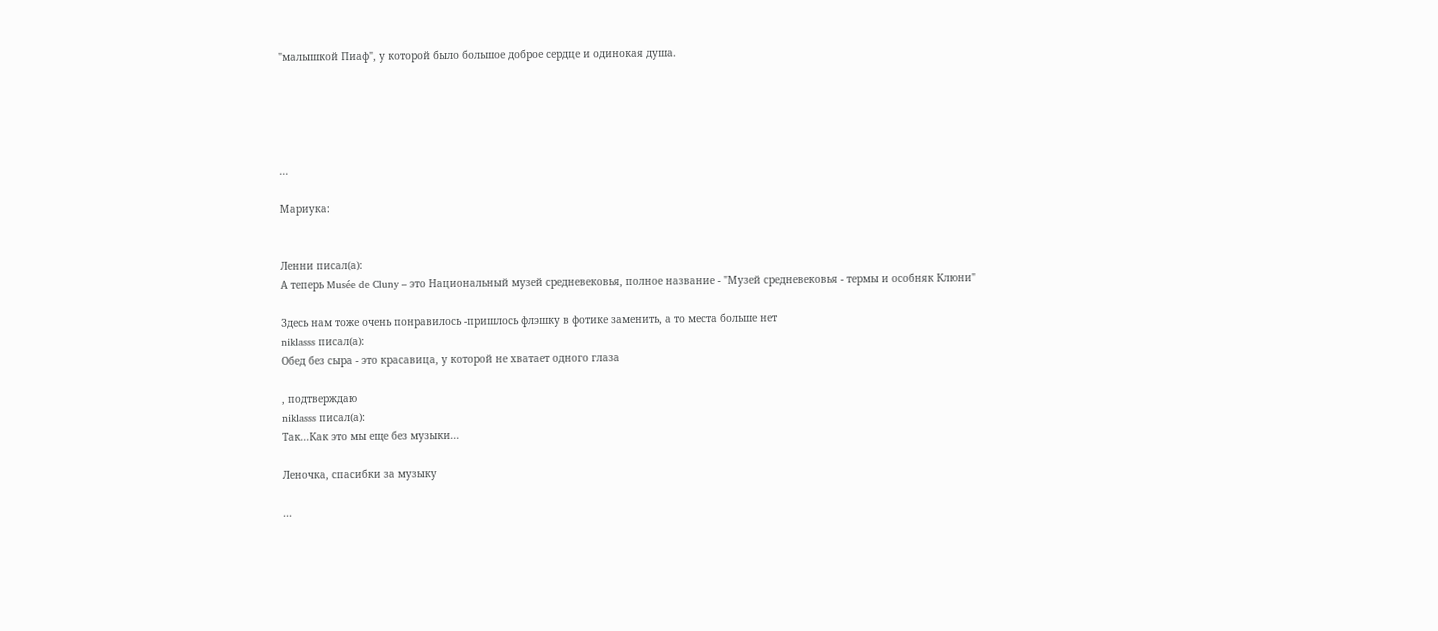"малышкой Пиаф", у которой было большое доброе сердце и одинокая душа.





...

Мариука:


Ленни писал(а):
А теперь Musée de Cluny – это Национальный музей средневековья, полное название - "Музей средневековья - термы и особняк Клюни"

Здесь нам тоже очень понравилось -пришлось флэшку в фотике заменить, а то места больше нет
niklasss писал(а):
Обед без сыра - это красавица, у которой не хватает одного глаза

, подтверждаю
niklasss писал(а):
Так...Как это мы еще без музыки...

Леночка, спасибки за музыку

...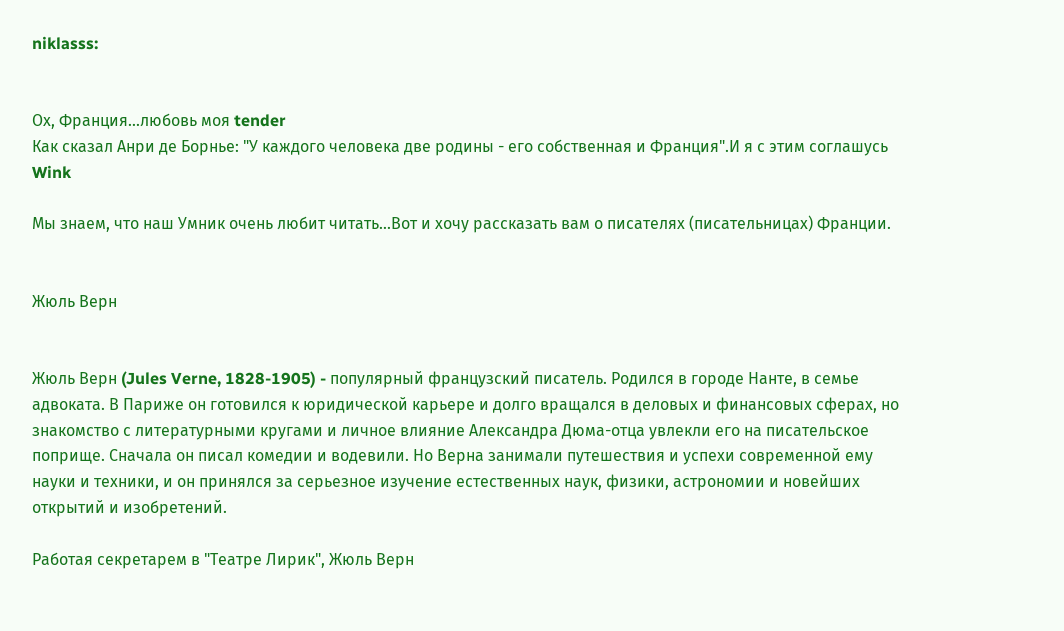niklasss:


Ох, Франция...любовь моя tender
Как сказал Анри де Борнье: "У каждого человека две родины - его собственная и Франция".И я с этим соглашусь Wink

Мы знаем, что наш Умник очень любит читать...Вот и хочу рассказать вам о писателях (писательницах) Франции.


Жюль Верн


Жюль Верн (Jules Verne, 1828-1905) - популярный французский писатель. Родился в городе Нанте, в семье адвоката. В Париже он готовился к юридической карьере и долго вращался в деловых и финансовых сферах, но знакомство с литературными кругами и личное влияние Александра Дюма-отца увлекли его на писательское поприще. Сначала он писал комедии и водевили. Но Верна занимали путешествия и успехи современной ему науки и техники, и он принялся за серьезное изучение естественных наук, физики, астрономии и новейших открытий и изобретений.

Работая секретарем в "Театре Лирик", Жюль Верн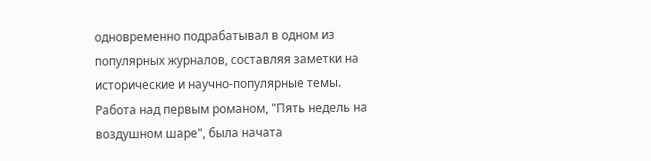одновременно подрабатывал в одном из популярных журналов, составляя заметки на исторические и научно-популярные темы. Работа над первым романом, "Пять недель на воздушном шаре", была начата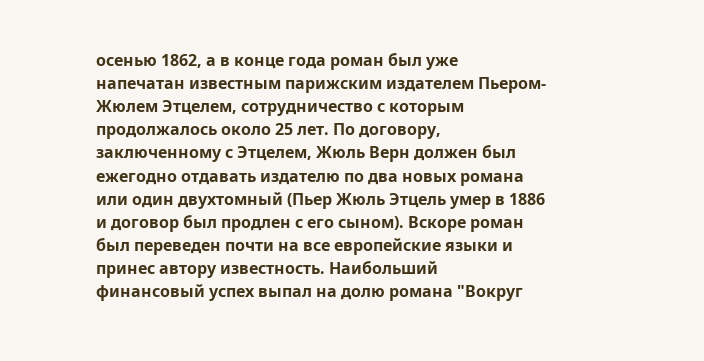осенью 1862, а в конце года роман был уже напечатан известным парижским издателем Пьером-Жюлем Этцелем, сотрудничество с которым продолжалось около 25 лет. По договору, заключенному с Этцелем, Жюль Верн должен был ежегодно отдавать издателю по два новых романа или один двухтомный (Пьер Жюль Этцель умер в 1886 и договор был продлен с его сыном). Вскоре роман был переведен почти на все европейские языки и принес автору известность. Наибольший финансовый успех выпал на долю романа "Вокруг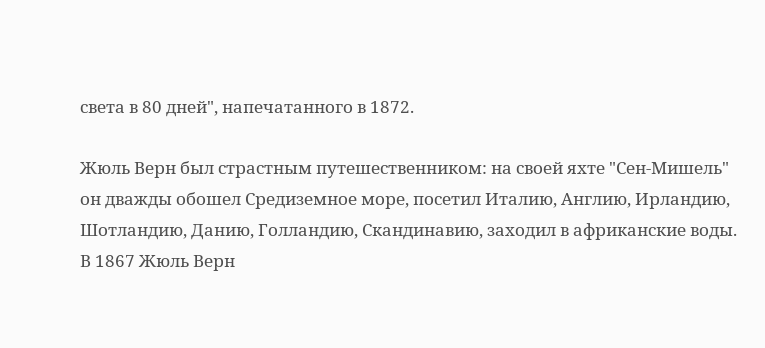света в 80 дней", напечатанного в 1872.

Жюль Верн был страстным путешественником: на своей яхте "Сен-Мишель" он дважды обошел Средиземное море, посетил Италию, Англию, Ирландию, Шотландию, Данию, Голландию, Скандинавию, заходил в африканские воды. В 1867 Жюль Верн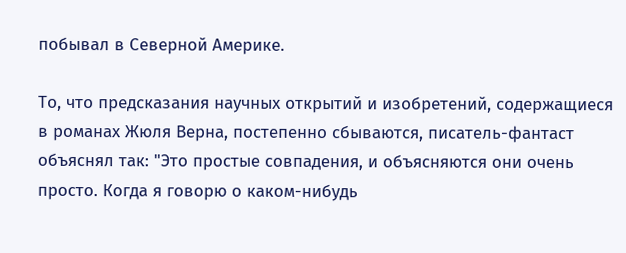побывал в Северной Америке.

То, что предсказания научных открытий и изобретений, содержащиеся в романах Жюля Верна, постепенно сбываются, писатель-фантаст объяснял так: "Это простые совпадения, и объясняются они очень просто. Когда я говорю о каком-нибудь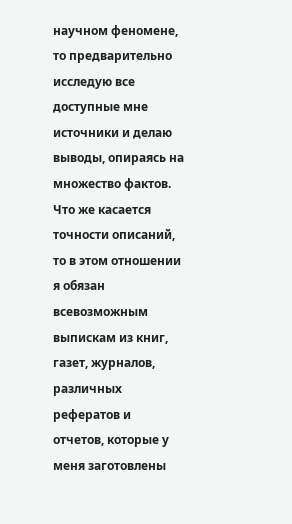научном феномене, то предварительно исследую все доступные мне источники и делаю выводы, опираясь на множество фактов. Что же касается точности описаний, то в этом отношении я обязан всевозможным выпискам из книг, газет, журналов, различных рефератов и отчетов, которые у меня заготовлены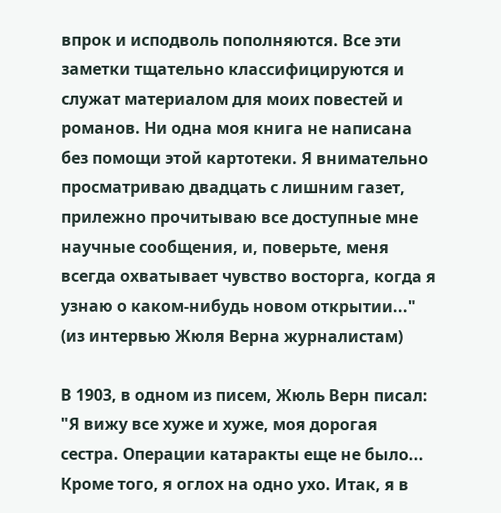впрок и исподволь пополняются. Все эти заметки тщательно классифицируются и служат материалом для моих повестей и романов. Ни одна моя книга не написана без помощи этой картотеки. Я внимательно просматриваю двадцать с лишним газет, прилежно прочитываю все доступные мне научные сообщения, и, поверьте, меня всегда охватывает чувство восторга, когда я узнаю о каком-нибудь новом открытии..." (из интервью Жюля Верна журналистам)

В 1903, в одном из писем, Жюль Верн писал: "Я вижу все хуже и хуже, моя дорогая сестра. Операции катаракты еще не было... Кроме того, я оглох на одно ухо. Итак, я в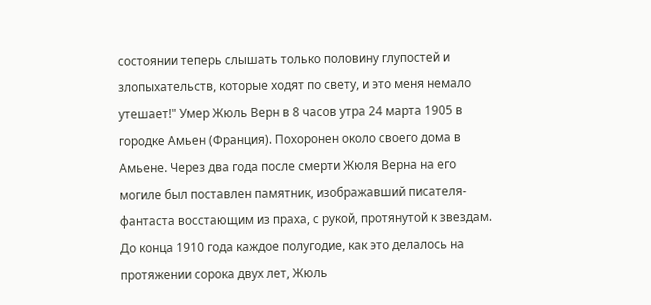состоянии теперь слышать только половину глупостей и злопыхательств, которые ходят по свету, и это меня немало утешает!" Умер Жюль Верн в 8 часов утра 24 марта 1905 в городке Амьен (Франция). Похоронен около своего дома в Амьене. Через два года после смерти Жюля Верна на его могиле был поставлен памятник, изображавший писателя-фантаста восстающим из праха, с рукой, протянутой к звездам. До конца 1910 года каждое полугодие, как это делалось на протяжении сорока двух лет, Жюль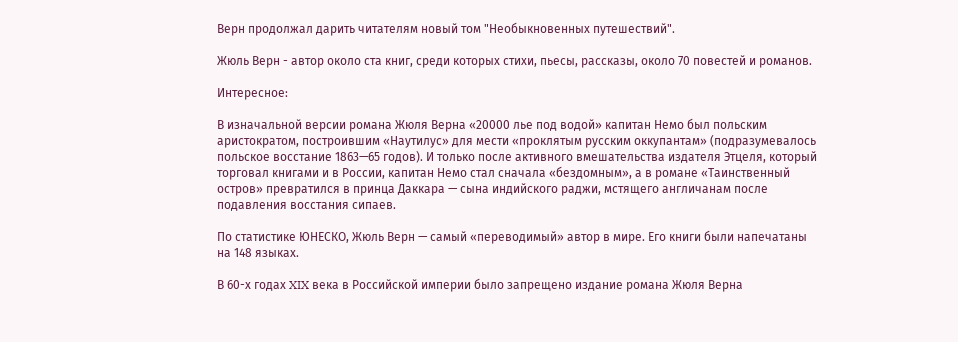Верн продолжал дарить читателям новый том "Необыкновенных путешествий".

Жюль Верн - автор около ста книг, среди которых стихи, пьесы, рассказы, около 70 повестей и романов.

Интересное:

В изначальной версии романа Жюля Верна «20000 лье под водой» капитан Немо был польским аристократом, построившим «Наутилус» для мести «проклятым русским оккупантам» (подразумевалось польское восстание 1863—65 годов). И только после активного вмешательства издателя Этцеля, который торговал книгами и в России, капитан Немо стал сначала «бездомным», а в романе «Таинственный остров» превратился в принца Даккара — сына индийского раджи, мстящего англичанам после подавления восстания сипаев.

По статистике ЮНЕСКО, Жюль Верн — самый «переводимый» автор в мире. Его книги были напечатаны на 148 языках.

В 60-х годах XIX века в Российской империи было запрещено издание романа Жюля Верна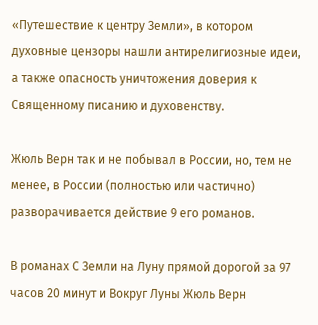«Путешествие к центру Земли», в котором духовные цензоры нашли антирелигиозные идеи, а также опасность уничтожения доверия к Священному писанию и духовенству.

Жюль Верн так и не побывал в России, но, тем не менее, в России (полностью или частично) разворачивается действие 9 его романов.

В романах С Земли на Луну прямой дорогой за 97 часов 20 минут и Вокруг Луны Жюль Верн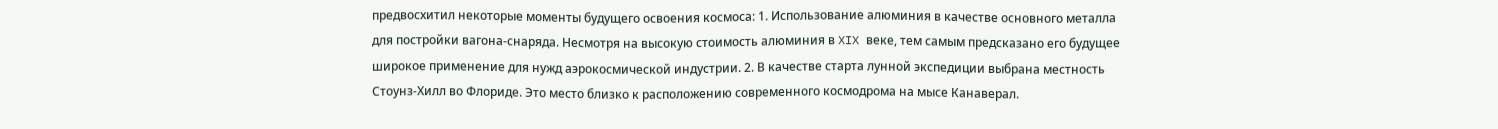предвосхитил некоторые моменты будущего освоения космоса: 1. Использование алюминия в качестве основного металла для постройки вагона-снаряда. Несмотря на высокую стоимость алюминия в XIX веке, тем самым предсказано его будущее широкое применение для нужд аэрокосмической индустрии. 2. В качестве старта лунной экспедиции выбрана местность Стоунз-Хилл во Флориде. Это место близко к расположению современного космодрома на мысе Канаверал.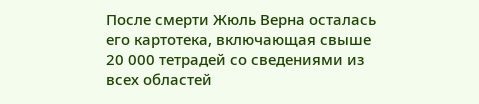После смерти Жюль Верна осталась его картотека, включающая свыше 20 000 тетрадей со сведениями из всех областей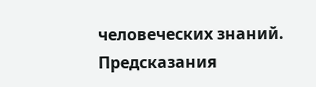человеческих знаний.
Предсказания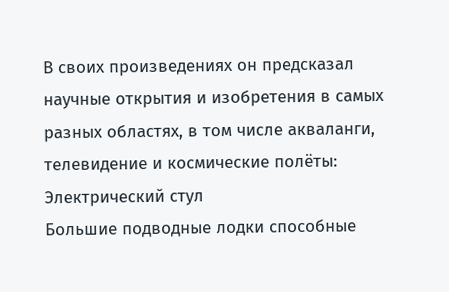В своих произведениях он предсказал научные открытия и изобретения в самых разных областях, в том числе акваланги, телевидение и космические полёты:
Электрический стул
Большие подводные лодки способные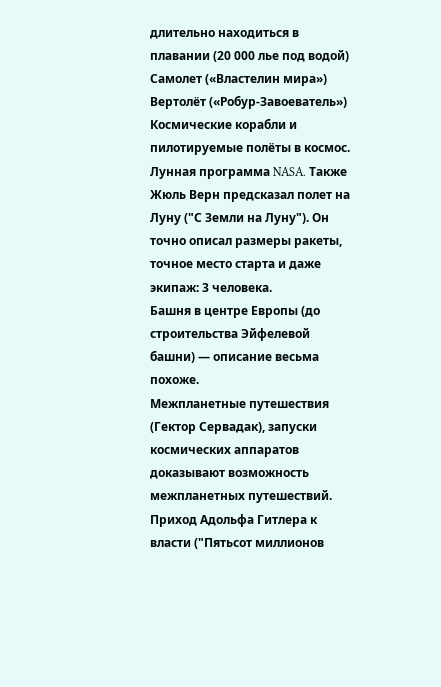длительно находиться в плавании (20 000 лье под водой)
Самолет («Властелин мира»)
Вертолёт («Робур-Завоеватель»)
Космические корабли и пилотируемые полёты в космос. Лунная программа NASA. Также Жюль Верн предсказал полет на Луну ("С Земли на Луну"). Он точно описал размеры ракеты, точное место старта и даже экипаж: 3 человека.
Башня в центре Европы (до строительства Эйфелевой башни) — описание весьма похоже.
Межпланетные путешествия (Гектор Сервадак), запуски космических аппаратов доказывают возможность межпланетных путешествий.
Приход Адольфа Гитлера к власти ("Пятьсот миллионов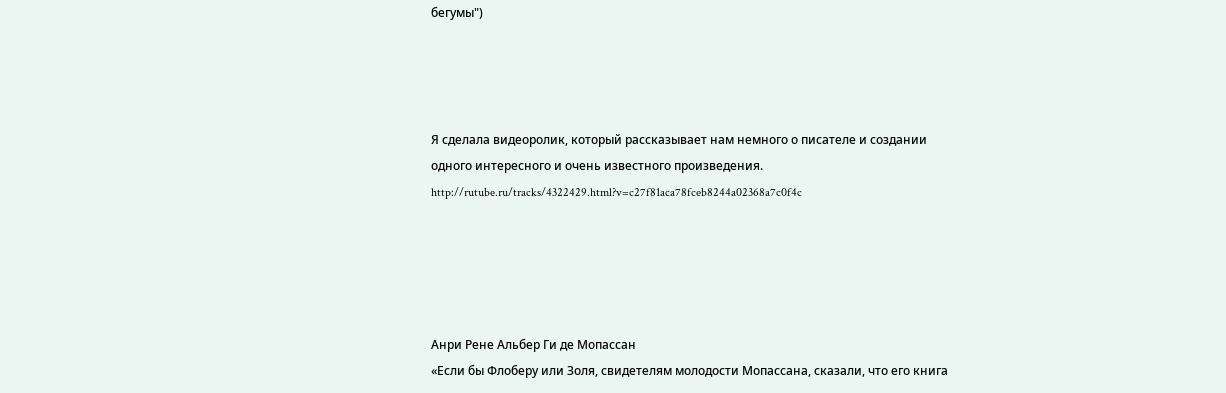бегумы")




Я сделала видеоролик, который рассказывает нам немного о писателе и создании одного интересного и очень известного произведения.
http://rutube.ru/tracks/4322429.html?v=c27f81aca78fceb8244a02368a7c0f4c





Анри Рене Альбер Ги де Мопассан
«Если бы Флоберу или Золя, свидетелям молодости Мопассана, сказали, что его книга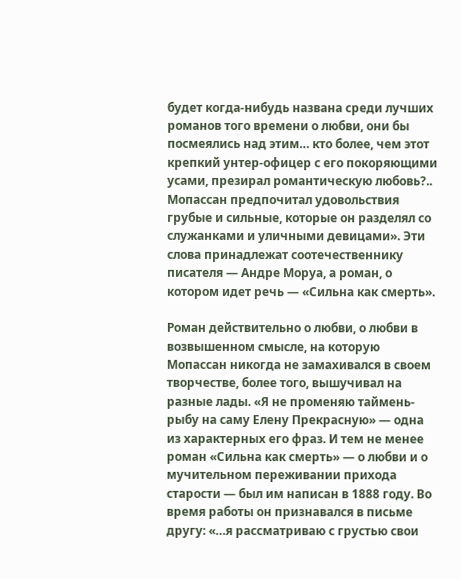будет когда-нибудь названа среди лучших романов того времени о любви, они бы посмеялись над этим… кто более, чем этот крепкий унтер-офицер с его покоряющими усами, презирал романтическую любовь?.. Мопассан предпочитал удовольствия грубые и сильные, которые он разделял со служанками и уличными девицами». Эти слова принадлежат соотечественнику писателя — Андре Моруа, а роман, о котором идет речь — «Сильна как смерть».

Роман действительно о любви, о любви в возвышенном смысле, на которую Мопассан никогда не замахивался в своем творчестве, более того, вышучивал на разные лады. «Я не променяю таймень-рыбу на саму Елену Прекрасную» — одна из характерных его фраз. И тем не менее роман «Сильна как смерть» — о любви и о мучительном переживании прихода старости — был им написан в 1888 году. Во время работы он признавался в письме другу: «…я рассматриваю с грустью свои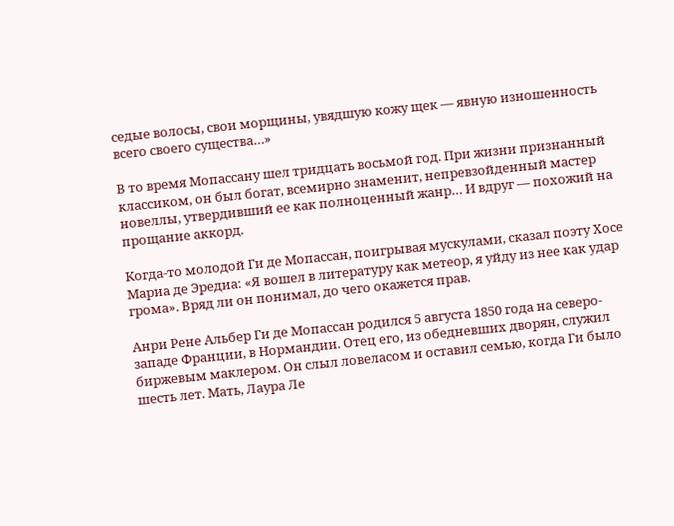седые волосы, свои морщины, увядшую кожу щек — явную изношенность всего своего существа…»

В то время Мопассану шел тридцать восьмой год. При жизни признанный классиком, он был богат, всемирно знаменит, непревзойденный мастер новеллы, утвердивший ее как полноценный жанр… И вдруг — похожий на прощание аккорд.

Когда-то молодой Ги де Мопассан, поигрывая мускулами, сказал поэту Хосе Мариа де Эредиа: «Я вошел в литературу как метеор, я уйду из нее как удар грома». Вряд ли он понимал, до чего окажется прав.

Анри Рене Альбер Ги де Мопассан родился 5 августа 1850 года на северо-западе Франции, в Нормандии. Отец его, из обедневших дворян, служил биржевым маклером. Он слыл ловеласом и оставил семью, когда Ги было шесть лет. Мать, Лаура Ле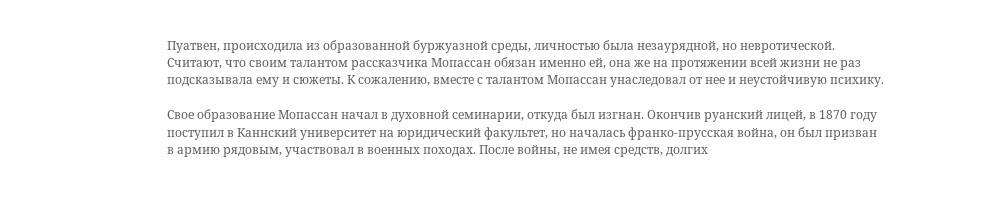Пуатвен, происходила из образованной буржуазной среды, личностью была незаурядной, но невротической. Считают, что своим талантом рассказчика Мопассан обязан именно ей, она же на протяжении всей жизни не раз подсказывала ему и сюжеты. К сожалению, вместе с талантом Мопассан унаследовал от нее и неустойчивую психику.

Свое образование Мопассан начал в духовной семинарии, откуда был изгнан. Окончив руанский лицей, в 1870 году поступил в Каннский университет на юридический факультет, но началась франко-прусская война, он был призван в армию рядовым, участвовал в военных походах. После войны, не имея средств, долгих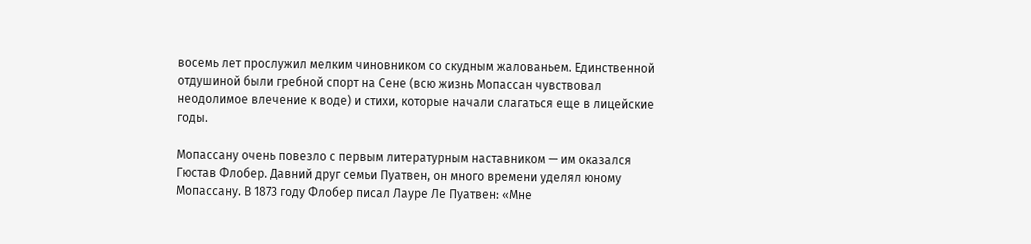восемь лет прослужил мелким чиновником со скудным жалованьем. Единственной отдушиной были гребной спорт на Сене (всю жизнь Мопассан чувствовал неодолимое влечение к воде) и стихи, которые начали слагаться еще в лицейские годы.

Мопассану очень повезло с первым литературным наставником — им оказался Гюстав Флобер. Давний друг семьи Пуатвен, он много времени уделял юному Мопассану. В 1873 году Флобер писал Лауре Ле Пуатвен: «Мне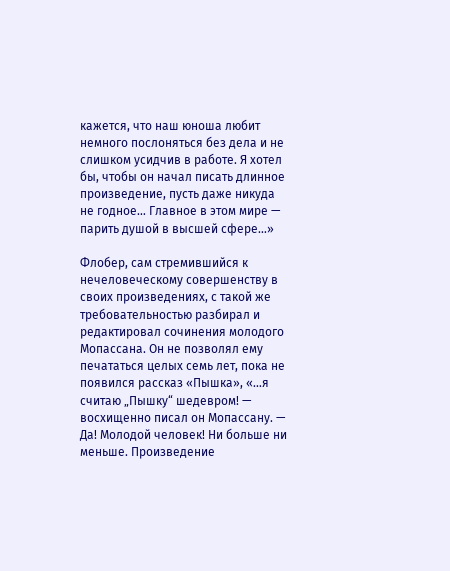кажется, что наш юноша любит немного послоняться без дела и не слишком усидчив в работе. Я хотел бы, чтобы он начал писать длинное произведение, пусть даже никуда не годное… Главное в этом мире — парить душой в высшей сфере…»

Флобер, сам стремившийся к нечеловеческому совершенству в своих произведениях, с такой же требовательностью разбирал и редактировал сочинения молодого Мопассана. Он не позволял ему печататься целых семь лет, пока не появился рассказ «Пышка», «…я считаю „Пышку“ шедевром! — восхищенно писал он Мопассану. — Да! Молодой человек! Ни больше ни меньше. Произведение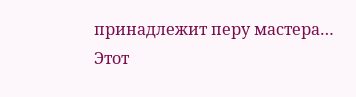принадлежит перу мастера… Этот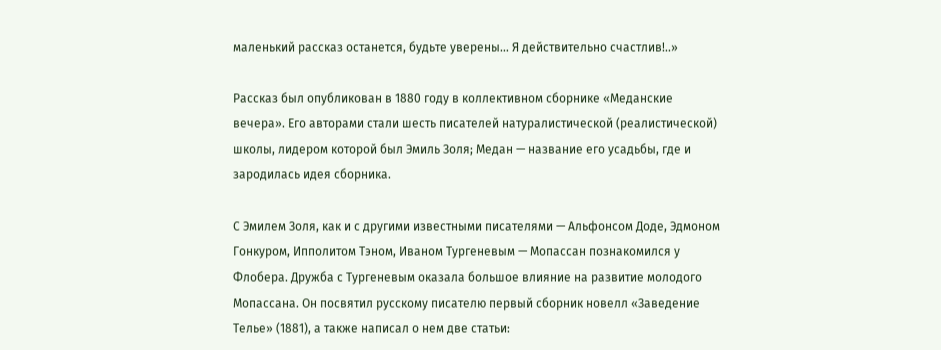маленький рассказ останется, будьте уверены… Я действительно счастлив!..»

Рассказ был опубликован в 1880 году в коллективном сборнике «Меданские вечера». Его авторами стали шесть писателей натуралистической (реалистической) школы, лидером которой был Эмиль Золя; Медан — название его усадьбы, где и зародилась идея сборника.

С Эмилем Золя, как и с другими известными писателями — Альфонсом Доде, Эдмоном Гонкуром, Ипполитом Тэном, Иваном Тургеневым — Мопассан познакомился у Флобера. Дружба с Тургеневым оказала большое влияние на развитие молодого Мопассана. Он посвятил русскому писателю первый сборник новелл «Заведение Телье» (1881), а также написал о нем две статьи: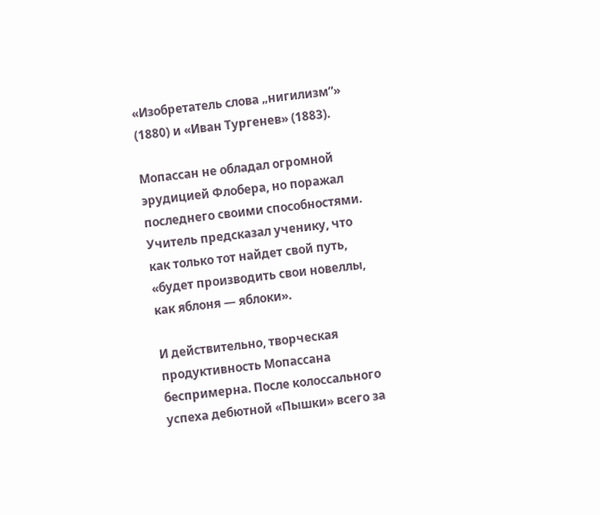«Изобретатель слова „нигилизм“» (1880) и «Иван Тургенев» (1883).

Мопассан не обладал огромной эрудицией Флобера, но поражал последнего своими способностями. Учитель предсказал ученику, что как только тот найдет свой путь, «будет производить свои новеллы, как яблоня — яблоки».

И действительно, творческая продуктивность Мопассана беспримерна. После колоссального успеха дебютной «Пышки» всего за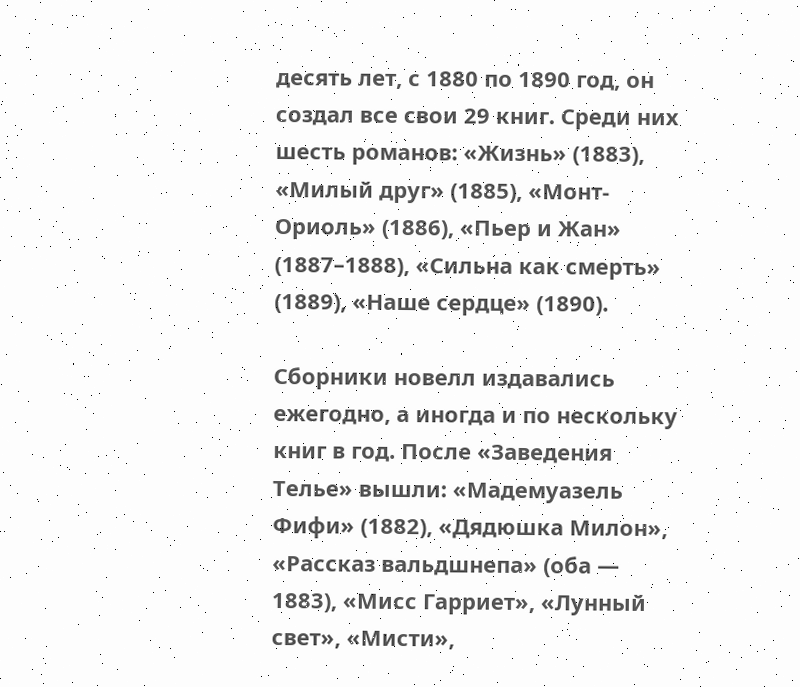десять лет, с 1880 по 1890 год, он создал все свои 29 книг. Среди них шесть романов: «Жизнь» (1883), «Милый друг» (1885), «Монт-Ориоль» (1886), «Пьер и Жан» (1887–1888), «Сильна как смерть» (1889), «Наше сердце» (1890).

Сборники новелл издавались ежегодно, а иногда и по нескольку книг в год. После «Заведения Телье» вышли: «Мадемуазель Фифи» (1882), «Дядюшка Милон», «Рассказ вальдшнепа» (оба — 1883), «Мисс Гарриет», «Лунный свет», «Мисти»,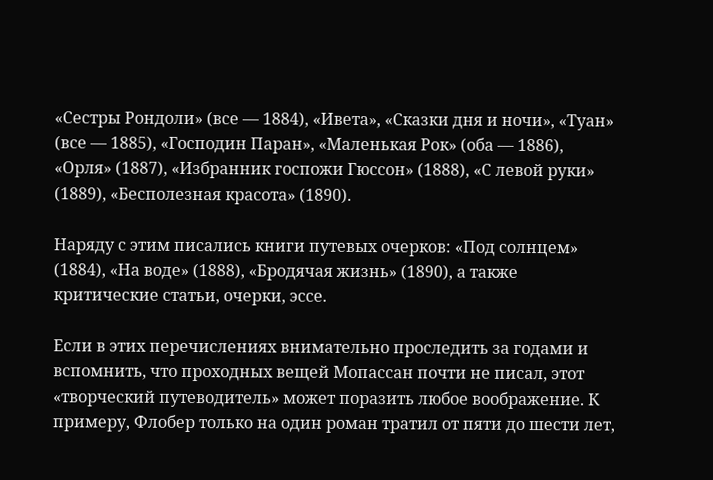«Сестры Рондоли» (все — 1884), «Ивета», «Сказки дня и ночи», «Туан» (все — 1885), «Господин Паран», «Маленькая Рок» (оба — 1886), «Орля» (1887), «Избранник госпожи Гюссон» (1888), «С левой руки» (1889), «Бесполезная красота» (1890).

Наряду с этим писались книги путевых очерков: «Под солнцем» (1884), «На воде» (1888), «Бродячая жизнь» (1890), а также критические статьи, очерки, эссе.

Если в этих перечислениях внимательно проследить за годами и вспомнить, что проходных вещей Мопассан почти не писал, этот «творческий путеводитель» может поразить любое воображение. К примеру, Флобер только на один роман тратил от пяти до шести лет,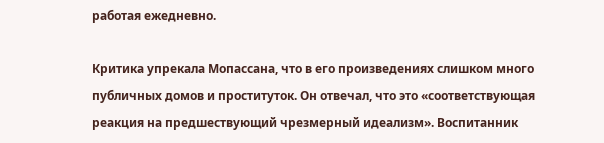работая ежедневно.

Критика упрекала Мопассана, что в его произведениях слишком много публичных домов и проституток. Он отвечал, что это «соответствующая реакция на предшествующий чрезмерный идеализм». Воспитанник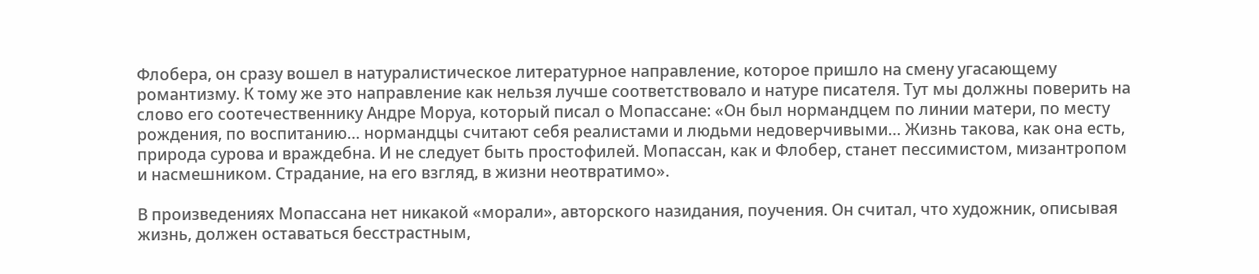Флобера, он сразу вошел в натуралистическое литературное направление, которое пришло на смену угасающему романтизму. К тому же это направление как нельзя лучше соответствовало и натуре писателя. Тут мы должны поверить на слово его соотечественнику Андре Моруа, который писал о Мопассане: «Он был нормандцем по линии матери, по месту рождения, по воспитанию… нормандцы считают себя реалистами и людьми недоверчивыми… Жизнь такова, как она есть, природа сурова и враждебна. И не следует быть простофилей. Мопассан, как и Флобер, станет пессимистом, мизантропом и насмешником. Страдание, на его взгляд, в жизни неотвратимо».

В произведениях Мопассана нет никакой «морали», авторского назидания, поучения. Он считал, что художник, описывая жизнь, должен оставаться бесстрастным,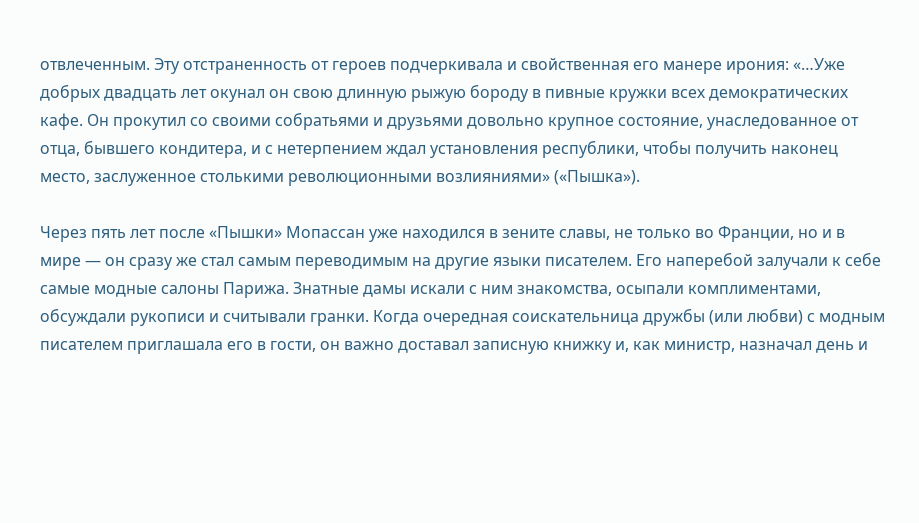отвлеченным. Эту отстраненность от героев подчеркивала и свойственная его манере ирония: «…Уже добрых двадцать лет окунал он свою длинную рыжую бороду в пивные кружки всех демократических кафе. Он прокутил со своими собратьями и друзьями довольно крупное состояние, унаследованное от отца, бывшего кондитера, и с нетерпением ждал установления республики, чтобы получить наконец место, заслуженное столькими революционными возлияниями» («Пышка»).

Через пять лет после «Пышки» Мопассан уже находился в зените славы, не только во Франции, но и в мире — он сразу же стал самым переводимым на другие языки писателем. Его наперебой залучали к себе самые модные салоны Парижа. Знатные дамы искали с ним знакомства, осыпали комплиментами, обсуждали рукописи и считывали гранки. Когда очередная соискательница дружбы (или любви) с модным писателем приглашала его в гости, он важно доставал записную книжку и, как министр, назначал день и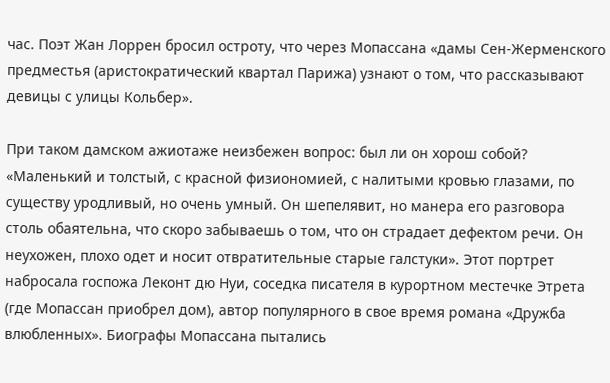час. Поэт Жан Лоррен бросил остроту, что через Мопассана «дамы Сен-Жерменского предместья (аристократический квартал Парижа) узнают о том, что рассказывают девицы с улицы Кольбер».

При таком дамском ажиотаже неизбежен вопрос: был ли он хорош собой? «Маленький и толстый, с красной физиономией, с налитыми кровью глазами, по существу уродливый, но очень умный. Он шепелявит, но манера его разговора столь обаятельна, что скоро забываешь о том, что он страдает дефектом речи. Он неухожен, плохо одет и носит отвратительные старые галстуки». Этот портрет набросала госпожа Леконт дю Нуи, соседка писателя в курортном местечке Этрета (где Мопассан приобрел дом), автор популярного в свое время романа «Дружба влюбленных». Биографы Мопассана пытались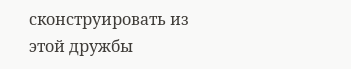сконструировать из этой дружбы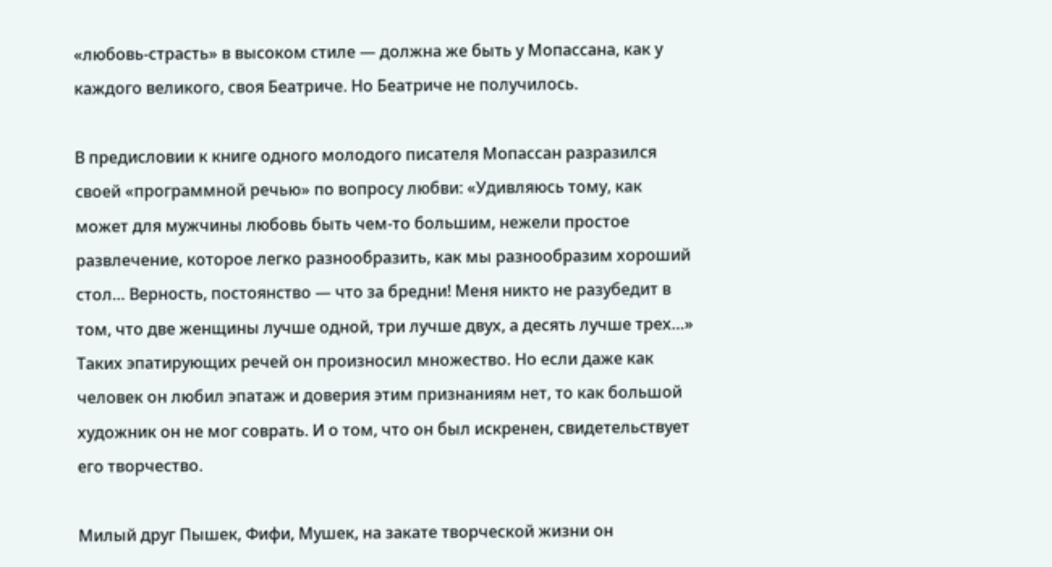«любовь-страсть» в высоком стиле — должна же быть у Мопассана, как у каждого великого, своя Беатриче. Но Беатриче не получилось.

В предисловии к книге одного молодого писателя Мопассан разразился своей «программной речью» по вопросу любви: «Удивляюсь тому, как может для мужчины любовь быть чем-то большим, нежели простое развлечение, которое легко разнообразить, как мы разнообразим хороший стол… Верность, постоянство — что за бредни! Меня никто не разубедит в том, что две женщины лучше одной, три лучше двух, а десять лучше трех…» Таких эпатирующих речей он произносил множество. Но если даже как человек он любил эпатаж и доверия этим признаниям нет, то как большой художник он не мог соврать. И о том, что он был искренен, свидетельствует его творчество.

Милый друг Пышек, Фифи, Мушек, на закате творческой жизни он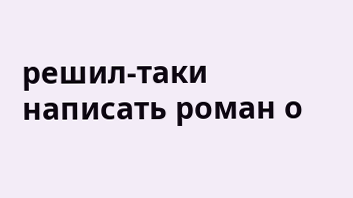решил-таки написать роман о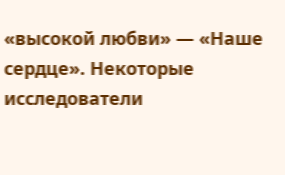«высокой любви» — «Наше сердце». Некоторые исследователи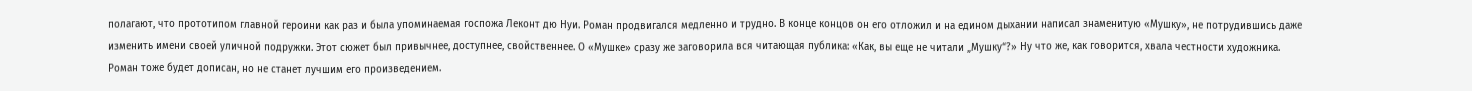полагают, что прототипом главной героини как раз и была упоминаемая госпожа Леконт дю Нуи. Роман продвигался медленно и трудно. В конце концов он его отложил и на едином дыхании написал знаменитую «Мушку», не потрудившись даже изменить имени своей уличной подружки. Этот сюжет был привычнее, доступнее, свойственнее. О «Мушке» сразу же заговорила вся читающая публика: «Как, вы еще не читали „Мушку“?» Ну что же, как говорится, хвала честности художника. Роман тоже будет дописан, но не станет лучшим его произведением.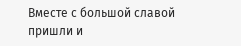Вместе с большой славой пришли и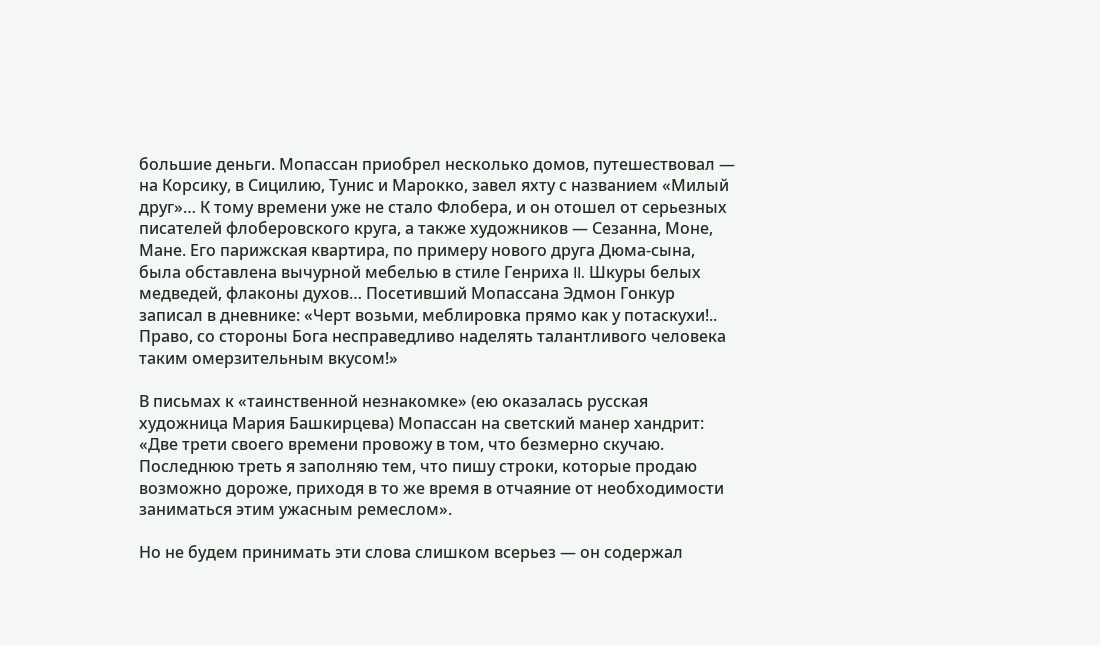большие деньги. Мопассан приобрел несколько домов, путешествовал — на Корсику, в Сицилию, Тунис и Марокко, завел яхту с названием «Милый друг»… К тому времени уже не стало Флобера, и он отошел от серьезных писателей флоберовского круга, а также художников — Сезанна, Моне, Мане. Его парижская квартира, по примеру нового друга Дюма-сына, была обставлена вычурной мебелью в стиле Генриха II. Шкуры белых медведей, флаконы духов… Посетивший Мопассана Эдмон Гонкур записал в дневнике: «Черт возьми, меблировка прямо как у потаскухи!.. Право, со стороны Бога несправедливо наделять талантливого человека таким омерзительным вкусом!»

В письмах к «таинственной незнакомке» (ею оказалась русская художница Мария Башкирцева) Мопассан на светский манер хандрит: «Две трети своего времени провожу в том, что безмерно скучаю. Последнюю треть я заполняю тем, что пишу строки, которые продаю возможно дороже, приходя в то же время в отчаяние от необходимости заниматься этим ужасным ремеслом».

Но не будем принимать эти слова слишком всерьез — он содержал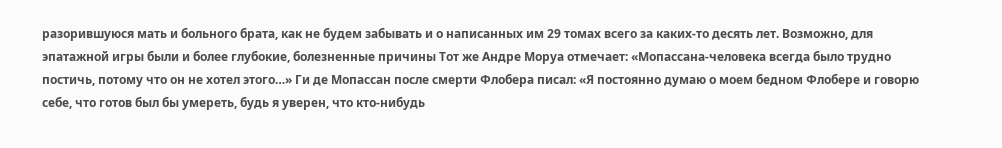разорившуюся мать и больного брата, как не будем забывать и о написанных им 29 томах всего за каких-то десять лет. Возможно, для эпатажной игры были и более глубокие, болезненные причины Тот же Андре Моруа отмечает: «Мопассана-человека всегда было трудно постичь, потому что он не хотел этого…» Ги де Мопассан после смерти Флобера писал: «Я постоянно думаю о моем бедном Флобере и говорю себе, что готов был бы умереть, будь я уверен, что кто-нибудь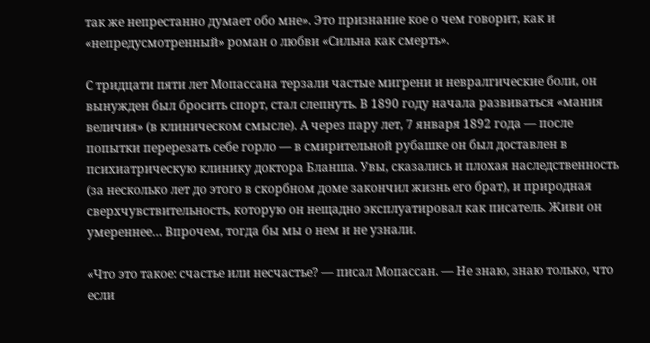так же непрестанно думает обо мне». Это признание кое о чем говорит, как и «непредусмотренный» роман о любви «Сильна как смерть».

С тридцати пяти лет Мопассана терзали частые мигрени и невралгические боли, он вынужден был бросить спорт, стал слепнуть. В 1890 году начала развиваться «мания величия» (в клиническом смысле). А через пару лет, 7 января 1892 года — после попытки перерезать себе горло — в смирительной рубашке он был доставлен в психиатрическую клинику доктора Бланша. Увы, сказались и плохая наследственность (за несколько лет до этого в скорбном доме закончил жизнь его брат), и природная сверхчувствительность, которую он нещадно эксплуатировал как писатель. Живи он умереннее… Впрочем, тогда бы мы о нем и не узнали.

«Что это такое: счастье или несчастье? — писал Мопассан. — Не знаю, знаю только, что если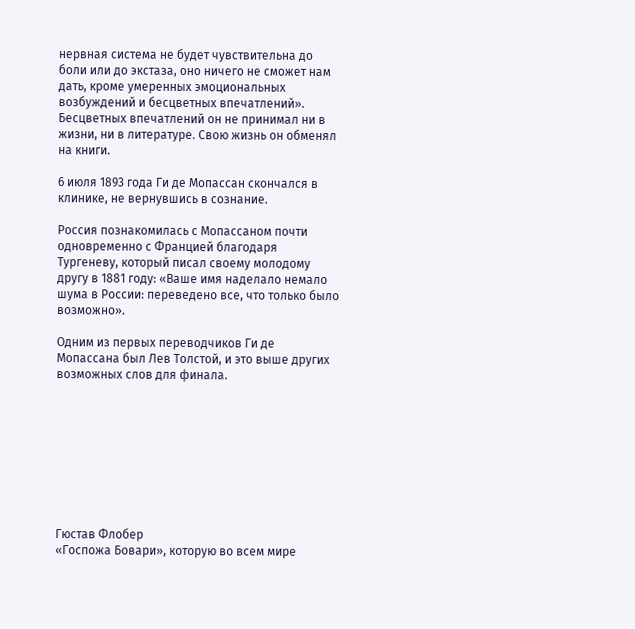нервная система не будет чувствительна до боли или до экстаза, оно ничего не сможет нам дать, кроме умеренных эмоциональных возбуждений и бесцветных впечатлений». Бесцветных впечатлений он не принимал ни в жизни, ни в литературе. Свою жизнь он обменял на книги.

6 июля 1893 года Ги де Мопассан скончался в клинике, не вернувшись в сознание.

Россия познакомилась с Мопассаном почти одновременно с Францией благодаря Тургеневу, который писал своему молодому другу в 1881 году: «Ваше имя наделало немало шума в России: переведено все, что только было возможно».

Одним из первых переводчиков Ги де Мопассана был Лев Толстой, и это выше других возможных слов для финала.









Гюстав Флобер
«Госпожа Бовари», которую во всем мире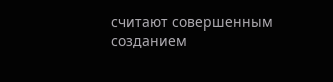считают совершенным созданием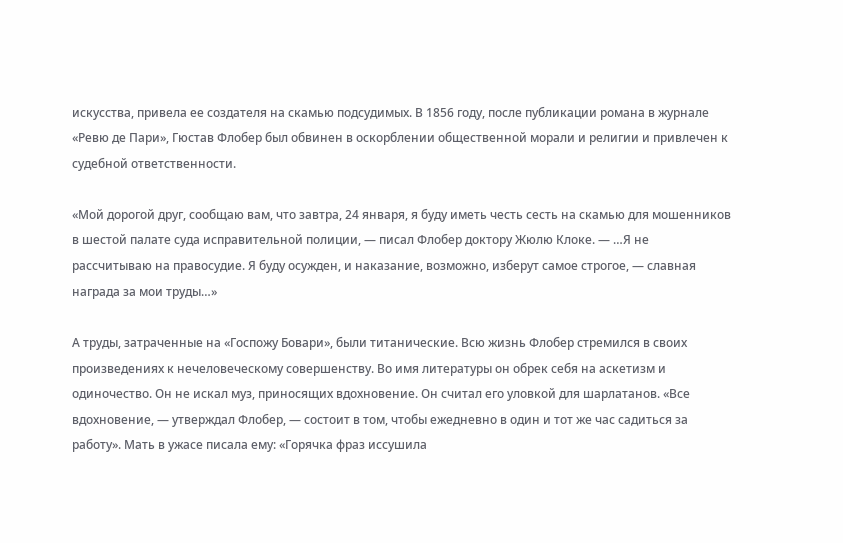искусства, привела ее создателя на скамью подсудимых. В 1856 году, после публикации романа в журнале «Ревю де Пари», Гюстав Флобер был обвинен в оскорблении общественной морали и религии и привлечен к судебной ответственности.

«Мой дорогой друг, сообщаю вам, что завтра, 24 января, я буду иметь честь сесть на скамью для мошенников в шестой палате суда исправительной полиции, — писал Флобер доктору Жюлю Клоке. — …Я не рассчитываю на правосудие. Я буду осужден, и наказание, возможно, изберут самое строгое, — славная награда за мои труды…»

А труды, затраченные на «Госпожу Бовари», были титанические. Всю жизнь Флобер стремился в своих произведениях к нечеловеческому совершенству. Во имя литературы он обрек себя на аскетизм и одиночество. Он не искал муз, приносящих вдохновение. Он считал его уловкой для шарлатанов. «Все вдохновение, — утверждал Флобер, — состоит в том, чтобы ежедневно в один и тот же час садиться за работу». Мать в ужасе писала ему: «Горячка фраз иссушила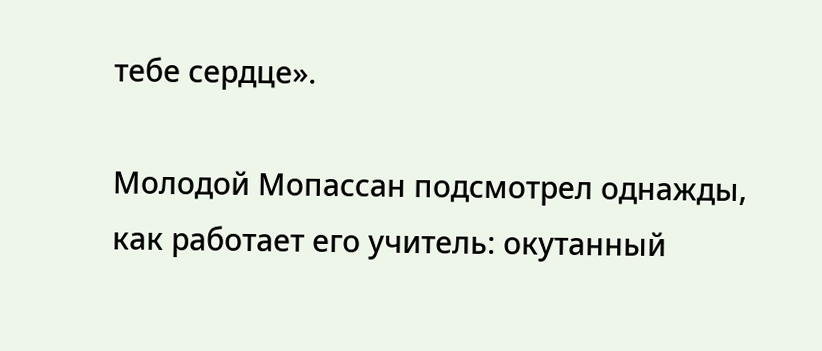тебе сердце».

Молодой Мопассан подсмотрел однажды, как работает его учитель: окутанный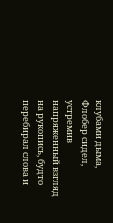клубами дыма, Флобер сидел, устремив напряженный взгляд на рукопись, будто перебирал слова и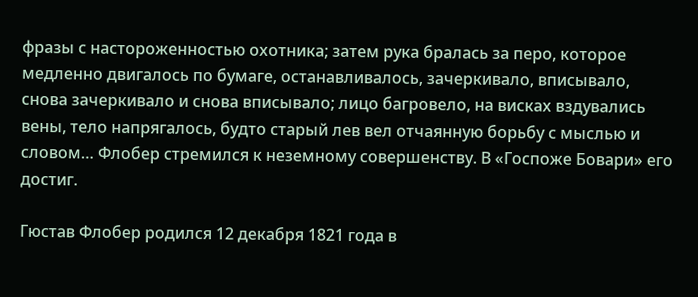фразы с настороженностью охотника; затем рука бралась за перо, которое медленно двигалось по бумаге, останавливалось, зачеркивало, вписывало, снова зачеркивало и снова вписывало; лицо багровело, на висках вздувались вены, тело напрягалось, будто старый лев вел отчаянную борьбу с мыслью и словом… Флобер стремился к неземному совершенству. В «Госпоже Бовари» его достиг.

Гюстав Флобер родился 12 декабря 1821 года в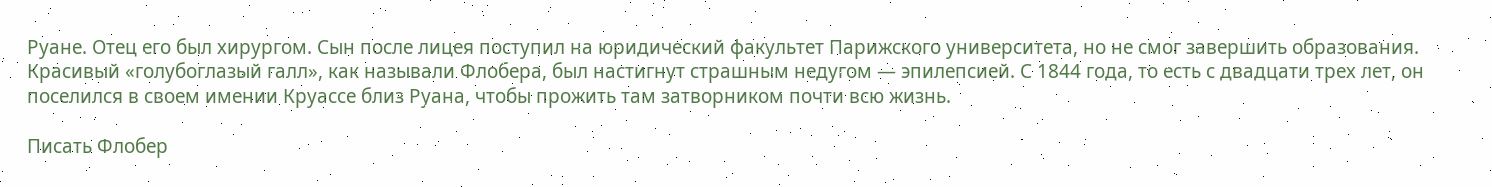Руане. Отец его был хирургом. Сын после лицея поступил на юридический факультет Парижского университета, но не смог завершить образования. Красивый «голубоглазый галл», как называли Флобера, был настигнут страшным недугом — эпилепсией. С 1844 года, то есть с двадцати трех лет, он поселился в своем имении Круассе близ Руана, чтобы прожить там затворником почти всю жизнь.

Писать Флобер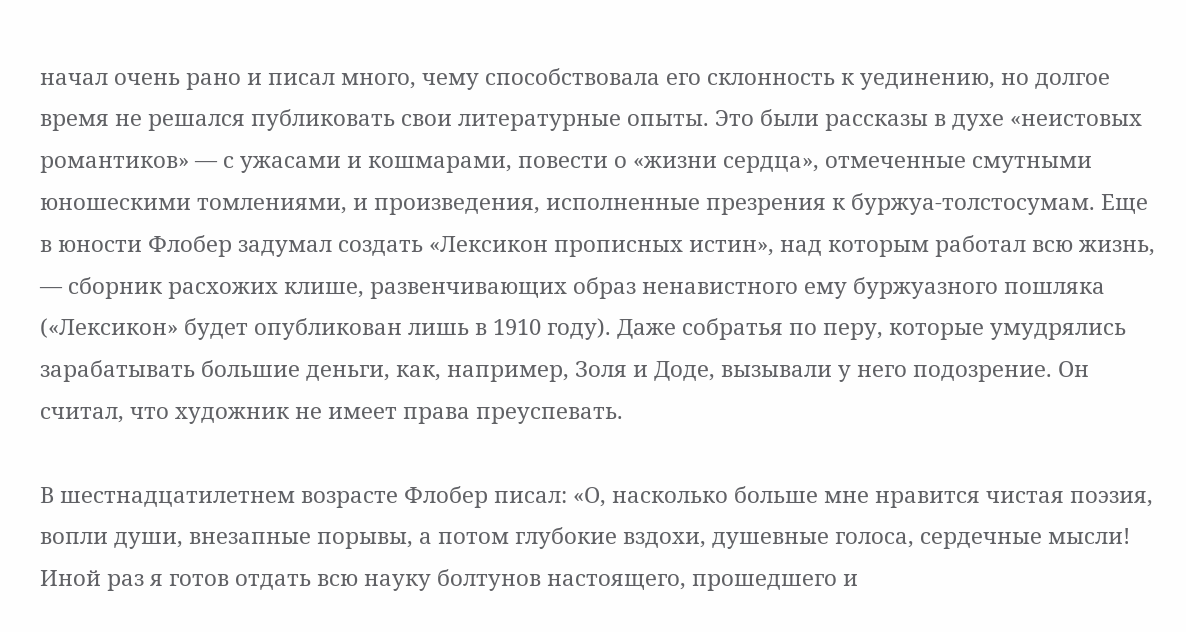начал очень рано и писал много, чему способствовала его склонность к уединению, но долгое время не решался публиковать свои литературные опыты. Это были рассказы в духе «неистовых романтиков» — с ужасами и кошмарами, повести о «жизни сердца», отмеченные смутными юношескими томлениями, и произведения, исполненные презрения к буржуа-толстосумам. Еще в юности Флобер задумал создать «Лексикон прописных истин», над которым работал всю жизнь, — сборник расхожих клише, развенчивающих образ ненавистного ему буржуазного пошляка («Лексикон» будет опубликован лишь в 1910 году). Даже собратья по перу, которые умудрялись зарабатывать большие деньги, как, например, Золя и Доде, вызывали у него подозрение. Он считал, что художник не имеет права преуспевать.

В шестнадцатилетнем возрасте Флобер писал: «О, насколько больше мне нравится чистая поэзия, вопли души, внезапные порывы, а потом глубокие вздохи, душевные голоса, сердечные мысли! Иной раз я готов отдать всю науку болтунов настоящего, прошедшего и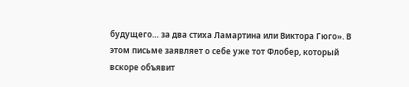будущего… за два стиха Ламартина или Виктора Гюго». В этом письме заявляет о себе уже тот Флобер, который вскоре объявит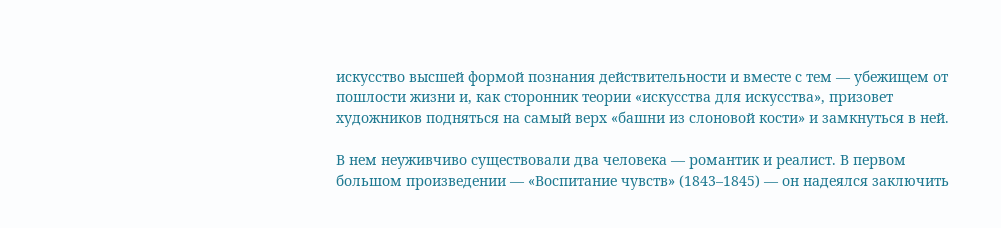искусство высшей формой познания действительности и вместе с тем — убежищем от пошлости жизни и, как сторонник теории «искусства для искусства», призовет художников подняться на самый верх «башни из слоновой кости» и замкнуться в ней.

В нем неуживчиво существовали два человека — романтик и реалист. В первом большом произведении — «Воспитание чувств» (1843–1845) — он надеялся заключить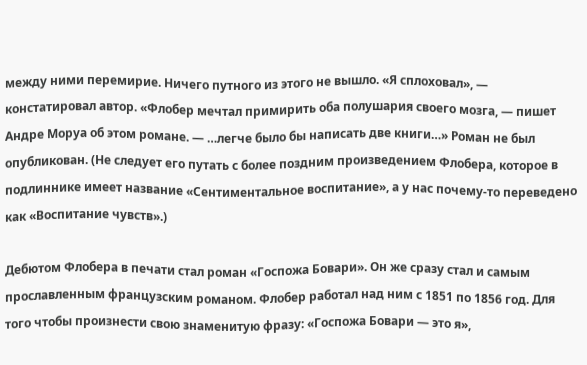между ними перемирие. Ничего путного из этого не вышло. «Я сплоховал», — констатировал автор. «Флобер мечтал примирить оба полушария своего мозга, — пишет Андре Моруа об этом романе. — …легче было бы написать две книги…» Роман не был опубликован. (Не следует его путать с более поздним произведением Флобера, которое в подлиннике имеет название «Сентиментальное воспитание», а у нас почему-то переведено как «Воспитание чувств».)

Дебютом Флобера в печати стал роман «Госпожа Бовари». Он же сразу стал и самым прославленным французским романом. Флобер работал над ним с 1851 по 1856 год. Для того чтобы произнести свою знаменитую фразу: «Госпожа Бовари — это я»,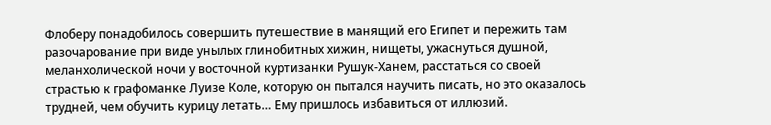Флоберу понадобилось совершить путешествие в манящий его Египет и пережить там разочарование при виде унылых глинобитных хижин, нищеты, ужаснуться душной, меланхолической ночи у восточной куртизанки Рушук-Ханем, расстаться со своей страстью к графоманке Луизе Коле, которую он пытался научить писать, но это оказалось трудней, чем обучить курицу летать… Ему пришлось избавиться от иллюзий.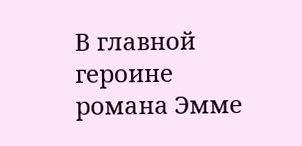В главной героине романа Эмме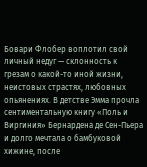Бовари Флобер воплотил свой личный недуг — склонность к грезам о какой-то иной жизни, неистовых страстях, любовных опьянениях. В детстве Эмма прочла сентиментальную книгу «Поль и Виргиния» Бернардена де Сен-Пьера и долго мечтала о бамбуковой хижине, после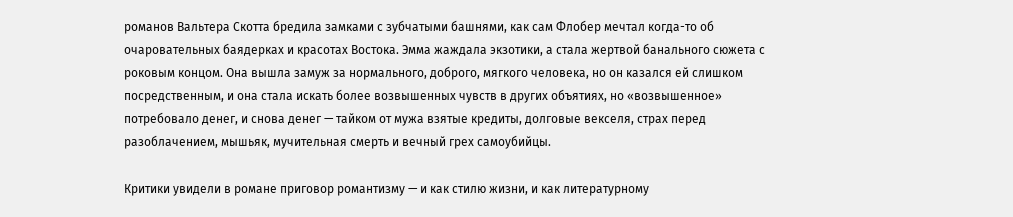романов Вальтера Скотта бредила замками с зубчатыми башнями, как сам Флобер мечтал когда-то об очаровательных баядерках и красотах Востока. Эмма жаждала экзотики, а стала жертвой банального сюжета с роковым концом. Она вышла замуж за нормального, доброго, мягкого человека, но он казался ей слишком посредственным, и она стала искать более возвышенных чувств в других объятиях, но «возвышенное» потребовало денег, и снова денег — тайком от мужа взятые кредиты, долговые векселя, страх перед разоблачением, мышьяк, мучительная смерть и вечный грех самоубийцы.

Критики увидели в романе приговор романтизму — и как стилю жизни, и как литературному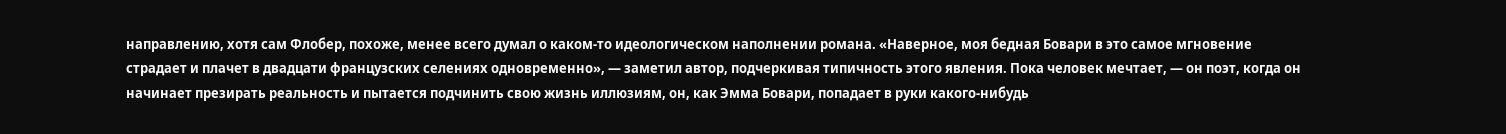направлению, хотя сам Флобер, похоже, менее всего думал о каком-то идеологическом наполнении романа. «Наверное, моя бедная Бовари в это самое мгновение страдает и плачет в двадцати французских селениях одновременно», — заметил автор, подчеркивая типичность этого явления. Пока человек мечтает, — он поэт, когда он начинает презирать реальность и пытается подчинить свою жизнь иллюзиям, он, как Эмма Бовари, попадает в руки какого-нибудь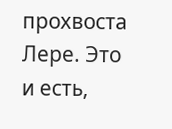прохвоста Лере. Это и есть,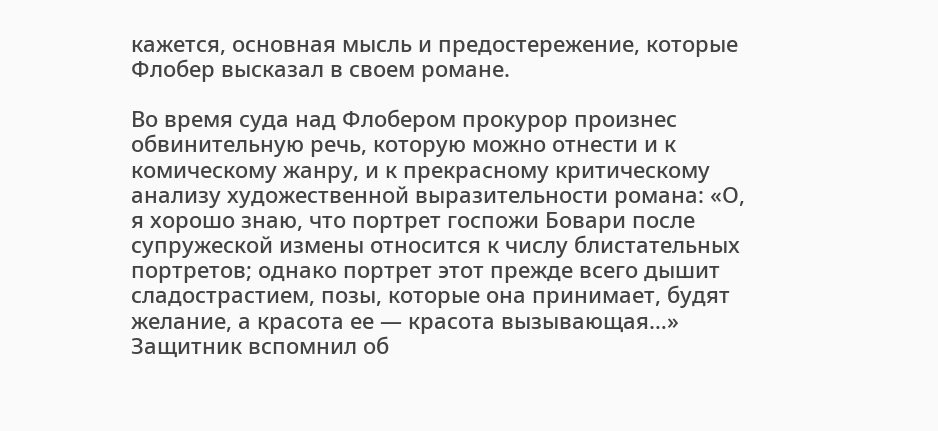кажется, основная мысль и предостережение, которые Флобер высказал в своем романе.

Во время суда над Флобером прокурор произнес обвинительную речь, которую можно отнести и к комическому жанру, и к прекрасному критическому анализу художественной выразительности романа: «О, я хорошо знаю, что портрет госпожи Бовари после супружеской измены относится к числу блистательных портретов; однако портрет этот прежде всего дышит сладострастием, позы, которые она принимает, будят желание, а красота ее — красота вызывающая…» Защитник вспомнил об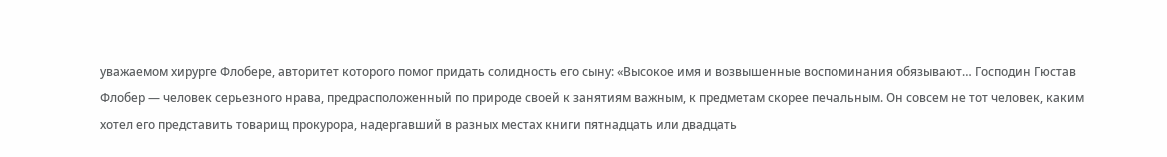уважаемом хирурге Флобере, авторитет которого помог придать солидность его сыну: «Высокое имя и возвышенные воспоминания обязывают… Господин Гюстав Флобер — человек серьезного нрава, предрасположенный по природе своей к занятиям важным, к предметам скорее печальным. Он совсем не тот человек, каким хотел его представить товарищ прокурора, надергавший в разных местах книги пятнадцать или двадцать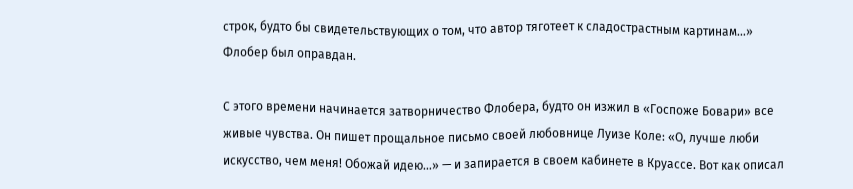строк, будто бы свидетельствующих о том, что автор тяготеет к сладострастным картинам…» Флобер был оправдан.

С этого времени начинается затворничество Флобера, будто он изжил в «Госпоже Бовари» все живые чувства. Он пишет прощальное письмо своей любовнице Луизе Коле: «О, лучше люби искусство, чем меня! Обожай идею…» — и запирается в своем кабинете в Круассе. Вот как описал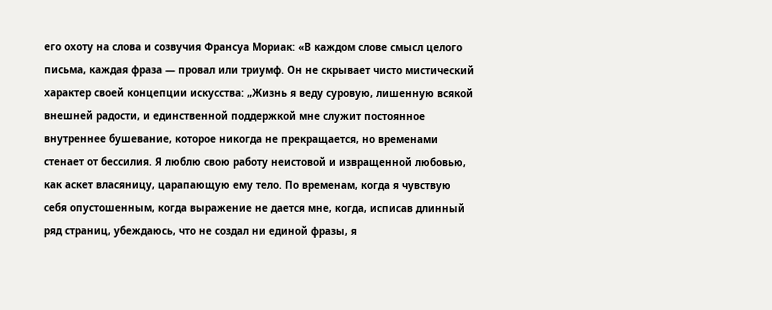его охоту на слова и созвучия Франсуа Мориак: «В каждом слове смысл целого письма, каждая фраза — провал или триумф. Он не скрывает чисто мистический характер своей концепции искусства: „Жизнь я веду суровую, лишенную всякой внешней радости, и единственной поддержкой мне служит постоянное внутреннее бушевание, которое никогда не прекращается, но временами стенает от бессилия. Я люблю свою работу неистовой и извращенной любовью, как аскет власяницу, царапающую ему тело. По временам, когда я чувствую себя опустошенным, когда выражение не дается мне, когда, исписав длинный ряд страниц, убеждаюсь, что не создал ни единой фразы, я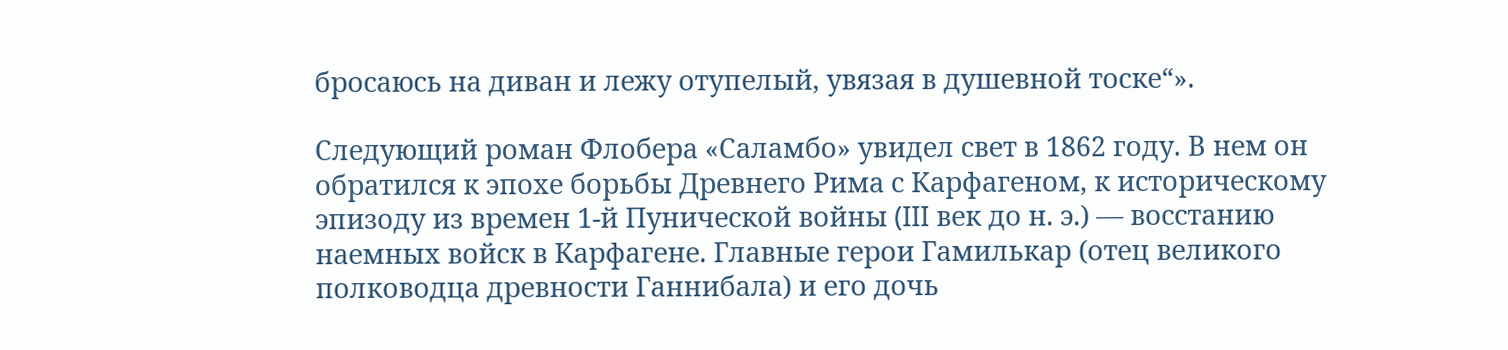бросаюсь на диван и лежу отупелый, увязая в душевной тоске“».

Следующий роман Флобера «Саламбо» увидел свет в 1862 году. В нем он обратился к эпохе борьбы Древнего Рима с Карфагеном, к историческому эпизоду из времен 1-й Пунической войны (III век до н. э.) — восстанию наемных войск в Карфагене. Главные герои Гамилькар (отец великого полководца древности Ганнибала) и его дочь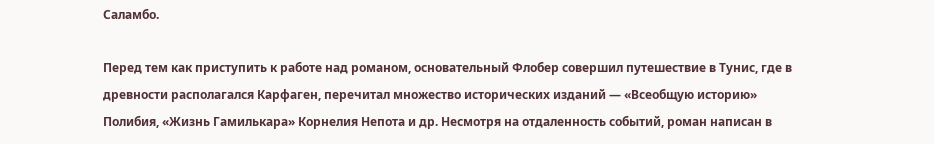Саламбо.

Перед тем как приступить к работе над романом, основательный Флобер совершил путешествие в Тунис, где в древности располагался Карфаген, перечитал множество исторических изданий — «Всеобщую историю» Полибия, «Жизнь Гамилькара» Корнелия Непота и др. Несмотря на отдаленность событий, роман написан в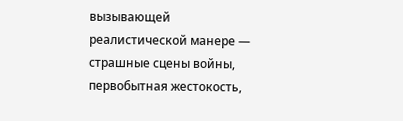вызывающей реалистической манере — страшные сцены войны, первобытная жестокость,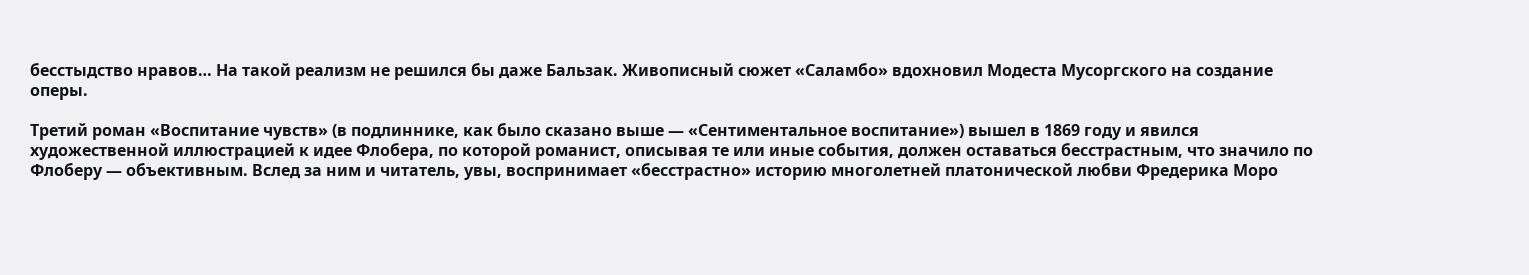бесстыдство нравов… На такой реализм не решился бы даже Бальзак. Живописный сюжет «Саламбо» вдохновил Модеста Мусоргского на создание оперы.

Третий роман «Воспитание чувств» (в подлиннике, как было сказано выше — «Сентиментальное воспитание») вышел в 1869 году и явился художественной иллюстрацией к идее Флобера, по которой романист, описывая те или иные события, должен оставаться бесстрастным, что значило по Флоберу — объективным. Вслед за ним и читатель, увы, воспринимает «бесстрастно» историю многолетней платонической любви Фредерика Моро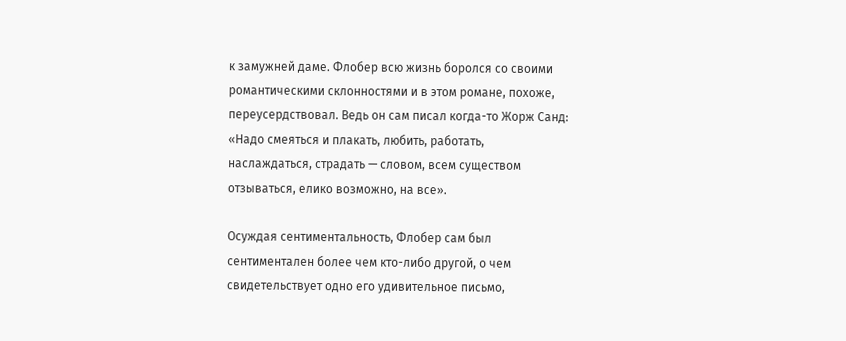к замужней даме. Флобер всю жизнь боролся со своими романтическими склонностями и в этом романе, похоже, переусердствовал. Ведь он сам писал когда-то Жорж Санд: «Надо смеяться и плакать, любить, работать, наслаждаться, страдать — словом, всем существом отзываться, елико возможно, на все».

Осуждая сентиментальность, Флобер сам был сентиментален более чем кто-либо другой, о чем свидетельствует одно его удивительное письмо,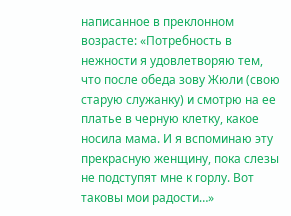написанное в преклонном возрасте: «Потребность в нежности я удовлетворяю тем, что после обеда зову Жюли (свою старую служанку) и смотрю на ее платье в черную клетку, какое носила мама. И я вспоминаю эту прекрасную женщину, пока слезы не подступят мне к горлу. Вот таковы мои радости…»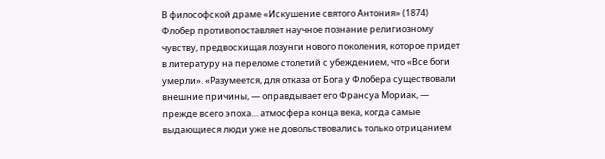В философской драме «Искушение святого Антония» (1874) Флобер противопоставляет научное познание религиозному чувству, предвосхищая лозунги нового поколения, которое придет в литературу на переломе столетий с убеждением, что «Все боги умерли». «Разумеется, для отказа от Бога у Флобера существовали внешние причины, — оправдывает его Франсуа Мориак, — прежде всего эпоха… атмосфера конца века, когда самые выдающиеся люди уже не довольствовались только отрицанием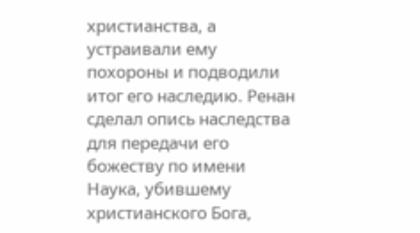христианства, а устраивали ему похороны и подводили итог его наследию. Ренан сделал опись наследства для передачи его божеству по имени Наука, убившему христианского Бога,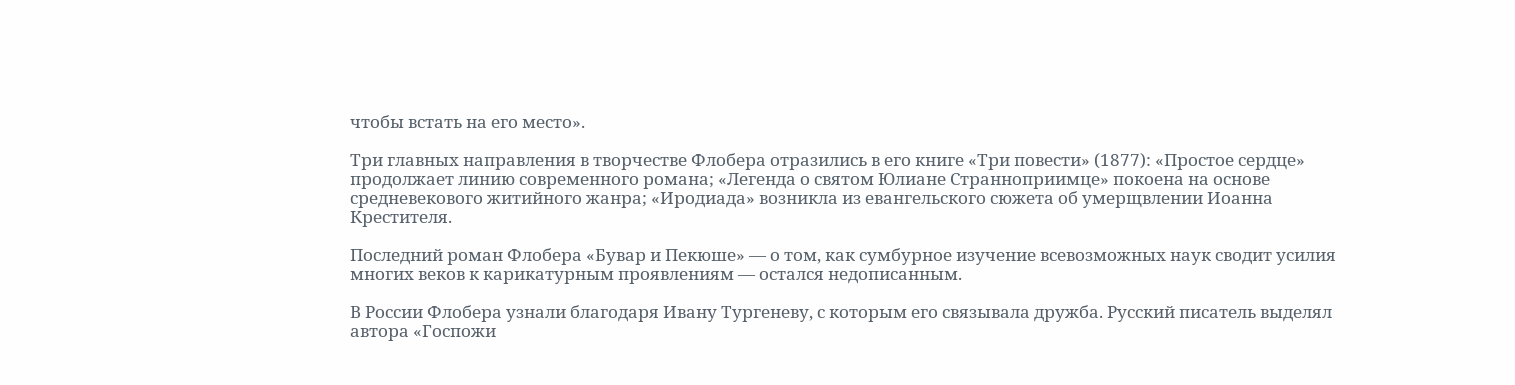чтобы встать на его место».

Три главных направления в творчестве Флобера отразились в его книге «Три повести» (1877): «Простое сердце» продолжает линию современного романа; «Легенда о святом Юлиане Странноприимце» покоена на основе средневекового житийного жанра; «Иродиада» возникла из евангельского сюжета об умерщвлении Иоанна Крестителя.

Последний роман Флобера «Бувар и Пекюше» — о том, как сумбурное изучение всевозможных наук сводит усилия многих веков к карикатурным проявлениям — остался недописанным.

В России Флобера узнали благодаря Ивану Тургеневу, с которым его связывала дружба. Русский писатель выделял автора «Госпожи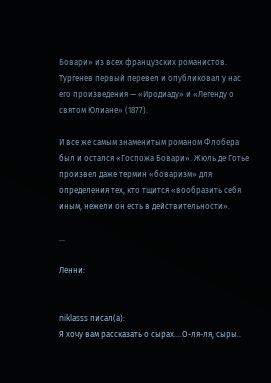Бовари» из всех французских романистов. Тургенев первый перевел и опубликовал у нас его произведения — «Иродиаду» и «Легенду о святом Юлиане» (1877).

И все же самым знаменитым романом Флобера был и остался «Госпожа Бовари». Жюль де Готье произвел даже термин «боваризм» для определения тех, кто тщится «вообразить себя иным, нежели он есть в действительности».

...

Ленни:


niklasss писал(а):
Я хочу вам рассказать о сырах....О-ля-ля, сыры..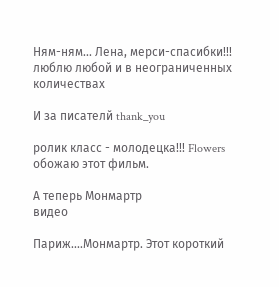Ням-ням... Лена, мерси-спасибки!!! люблю любой и в неограниченных количествах

И за писателй thank_you

ролик класс - молодецка!!! Flowers обожаю этот фильм.

А теперь Монмартр
видео

Париж....Монмартр. Этот короткий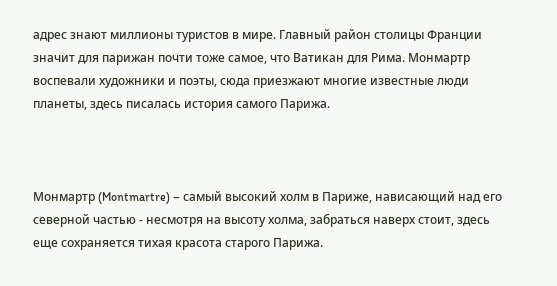адрес знают миллионы туристов в мире. Главный район столицы Франции значит для парижан почти тоже самое, что Ватикан для Рима. Монмартр воспевали художники и поэты, сюда приезжают многие известные люди планеты, здесь писалась история самого Парижа.



Монмартр (Montmartre) – самый высокий холм в Париже, нависающий над его северной частью - несмотря на высоту холма, забраться наверх стоит, здесь еще сохраняется тихая красота старого Парижа.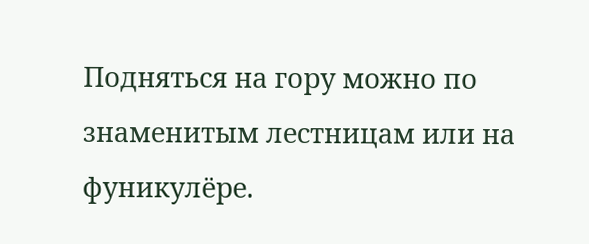Подняться на гору можно по знаменитым лестницам или на фуникулёре.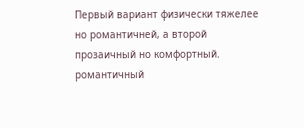Первый вариант физически тяжелее но романтичней, а второй прозаичный но комфортный.
романтичный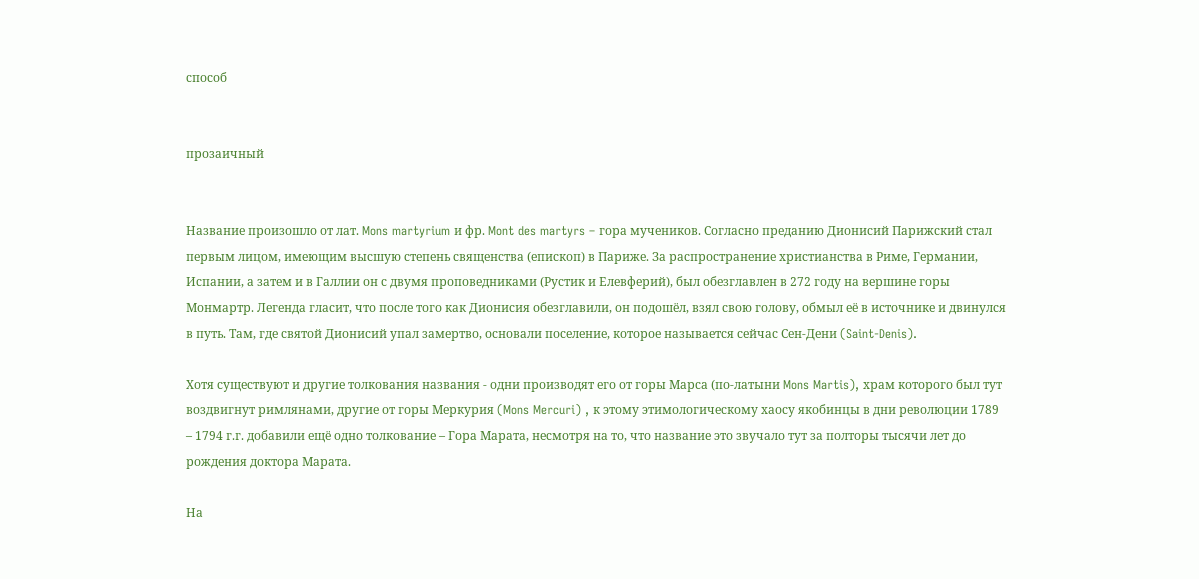способ


прозаичный


Название произошло от лат. Mons martyrium и фр. Mont des martyrs – гора мучеников. Согласно преданию Дионисий Парижский стал первым лицом, имеющим высшую степень священства (епископ) в Париже. За распространение христианства в Риме, Германии, Испании, а затем и в Галлии он с двумя проповедниками (Рустик и Елевферий), был обезглавлен в 272 году на вершине горы Монмартр. Легенда гласит, что после того как Дионисия обезглавили, он подошёл, взял свою голову, обмыл её в источнике и двинулся в путь. Там, где святой Дионисий упал замертво, основали поселение, которое называется сейчас Сен-Дени (Saint-Denis).

Хотя существуют и другие толкования названия - одни производят его от горы Марса (по-латыни Mons Martis), храм которого был тут воздвигнут римлянами, другие от горы Меркурия (Mons Mercuri) , к этому этимологическому хаосу якобинцы в дни революции 1789 – 1794 г.г. добавили ещё одно толкование – Гора Марата, несмотря на то, что название это звучало тут за полторы тысячи лет до рождения доктора Марата.

На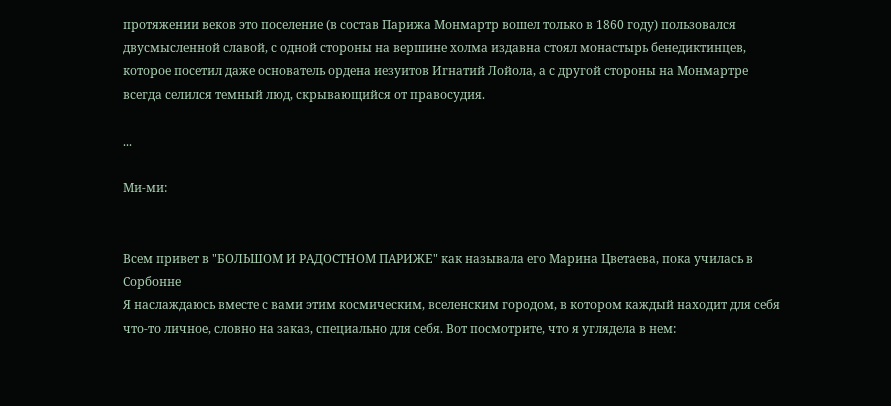протяжении веков это поселение (в состав Парижа Монмартр вошел только в 1860 году) пользовался двусмысленной славой, с одной стороны на вершине холма издавна стоял монастырь бенедиктинцев, которое посетил даже основатель ордена иезуитов Игнатий Лойола, а с другой стороны на Монмартре всегда селился темный люд, скрывающийся от правосудия.

...

Ми-ми:


Всем привет в "БОЛЬШОМ И РАДОСТНОМ ПАРИЖЕ" как называла его Марина Цветаева, пока училась в Сорбонне
Я наслаждаюсь вместе с вами этим космическим, вселенским городом, в котором каждый находит для себя что-то личное, словно на заказ, специально для себя. Вот посмотрите, что я углядела в нем: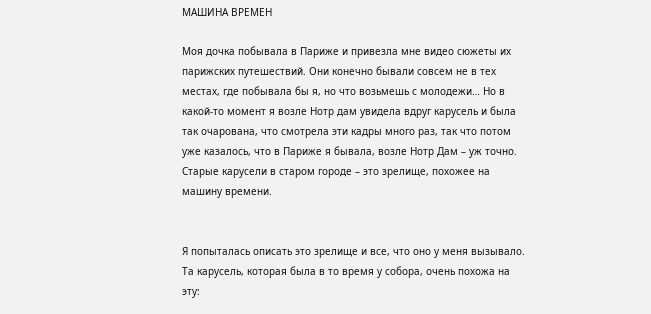МАШИНА ВРЕМЕН

Моя дочка побывала в Париже и привезла мне видео сюжеты их парижских путешествий. Они конечно бывали совсем не в тех местах, где побывала бы я, но что возьмешь с молодежи… Но в какой-то момент я возле Нотр дам увидела вдруг карусель и была так очарована, что смотрела эти кадры много раз, так что потом уже казалось, что в Париже я бывала, возле Нотр Дам – уж точно. Старые карусели в старом городе – это зрелище, похожее на машину времени.


Я попыталась описать это зрелище и все, что оно у меня вызывало. Та карусель, которая была в то время у собора, очень похожа на эту: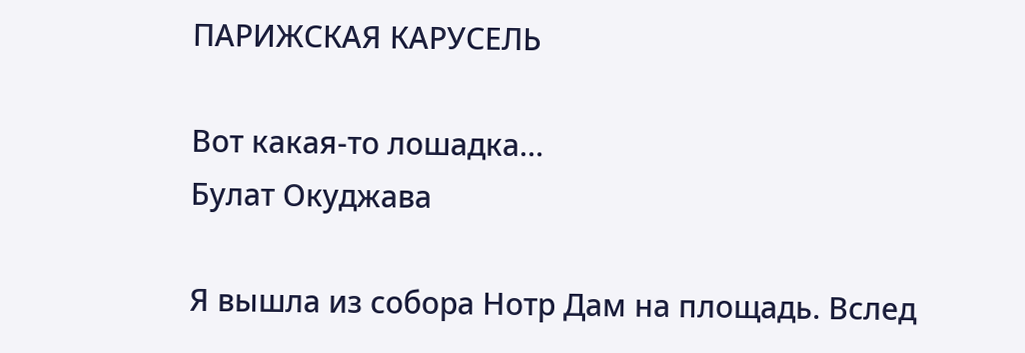ПАРИЖСКАЯ КАРУСЕЛЬ

Вот какая-то лошадка…
Булат Окуджава

Я вышла из собора Нотр Дам на площадь. Вслед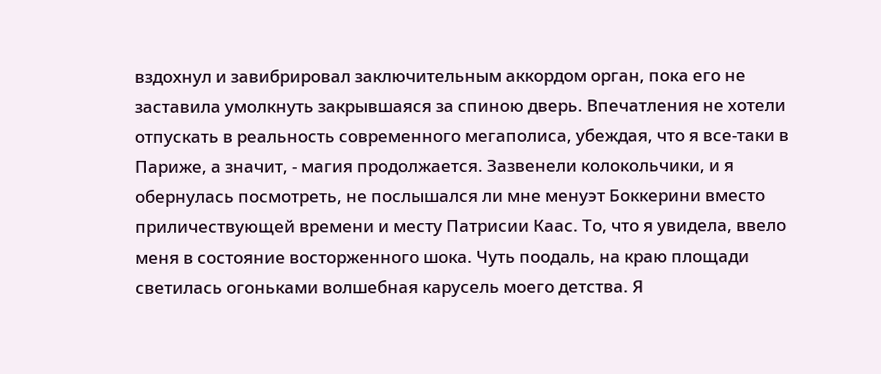вздохнул и завибрировал заключительным аккордом орган, пока его не заставила умолкнуть закрывшаяся за спиною дверь. Впечатления не хотели отпускать в реальность современного мегаполиса, убеждая, что я все-таки в Париже, а значит, - магия продолжается. Зазвенели колокольчики, и я обернулась посмотреть, не послышался ли мне менуэт Боккерини вместо приличествующей времени и месту Патрисии Каас. То, что я увидела, ввело меня в состояние восторженного шока. Чуть поодаль, на краю площади светилась огоньками волшебная карусель моего детства. Я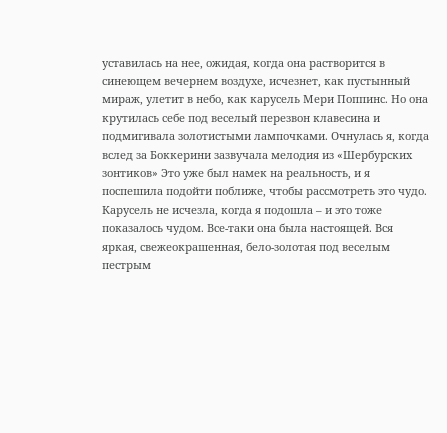уставилась на нее, ожидая, когда она растворится в синеющем вечернем воздухе, исчезнет, как пустынный мираж, улетит в небо, как карусель Мери Поппинс. Но она крутилась себе под веселый перезвон клавесина и подмигивала золотистыми лампочками. Очнулась я, когда вслед за Боккерини зазвучала мелодия из «Шербурских зонтиков» Это уже был намек на реальность, и я поспешила подойти поближе, чтобы рассмотреть это чудо. Карусель не исчезла, когда я подошла – и это тоже показалось чудом. Все-таки она была настоящей. Вся яркая, свежеокрашенная, бело-золотая под веселым пестрым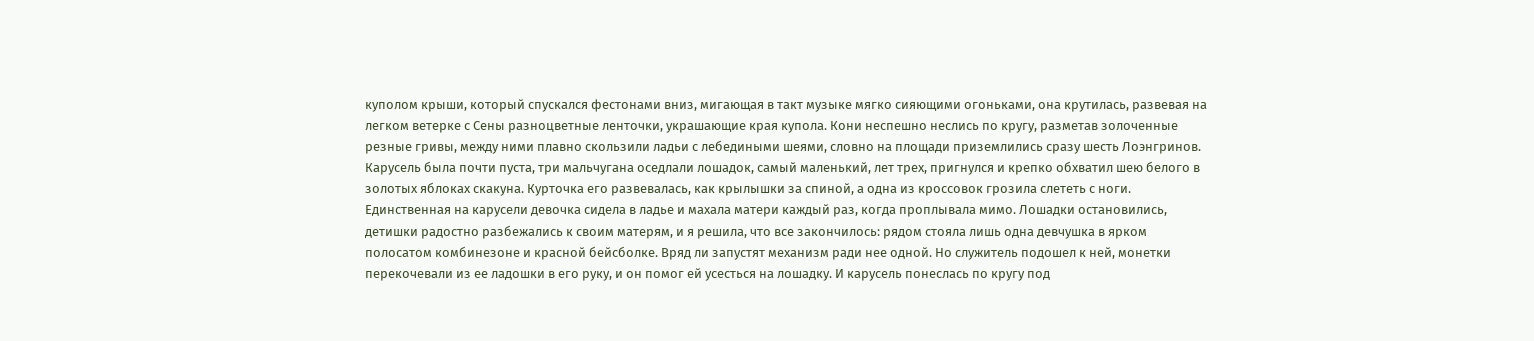куполом крыши, который спускался фестонами вниз, мигающая в такт музыке мягко сияющими огоньками, она крутилась, развевая на легком ветерке с Сены разноцветные ленточки, украшающие края купола. Кони неспешно неслись по кругу, разметав золоченные резные гривы, между ними плавно скользили ладьи с лебедиными шеями, словно на площади приземлились сразу шесть Лоэнгринов.
Карусель была почти пуста, три мальчугана оседлали лошадок, самый маленький, лет трех, пригнулся и крепко обхватил шею белого в золотых яблоках скакуна. Курточка его развевалась, как крылышки за спиной, а одна из кроссовок грозила слететь с ноги. Единственная на карусели девочка сидела в ладье и махала матери каждый раз, когда проплывала мимо. Лошадки остановились, детишки радостно разбежались к своим матерям, и я решила, что все закончилось: рядом стояла лишь одна девчушка в ярком полосатом комбинезоне и красной бейсболке. Вряд ли запустят механизм ради нее одной. Но служитель подошел к ней, монетки перекочевали из ее ладошки в его руку, и он помог ей усесться на лошадку. И карусель понеслась по кругу под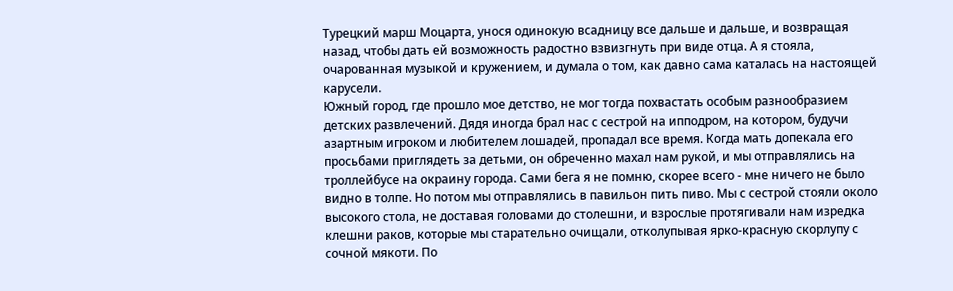Турецкий марш Моцарта, унося одинокую всадницу все дальше и дальше, и возвращая назад, чтобы дать ей возможность радостно взвизгнуть при виде отца. А я стояла, очарованная музыкой и кружением, и думала о том, как давно сама каталась на настоящей карусели.
Южный город, где прошло мое детство, не мог тогда похвастать особым разнообразием детских развлечений. Дядя иногда брал нас с сестрой на ипподром, на котором, будучи азартным игроком и любителем лошадей, пропадал все время. Когда мать допекала его просьбами приглядеть за детьми, он обреченно махал нам рукой, и мы отправлялись на троллейбусе на окраину города. Сами бега я не помню, скорее всего - мне ничего не было видно в толпе. Но потом мы отправлялись в павильон пить пиво. Мы с сестрой стояли около высокого стола, не доставая головами до столешни, и взрослые протягивали нам изредка клешни раков, которые мы старательно очищали, отколупывая ярко-красную скорлупу с сочной мякоти. По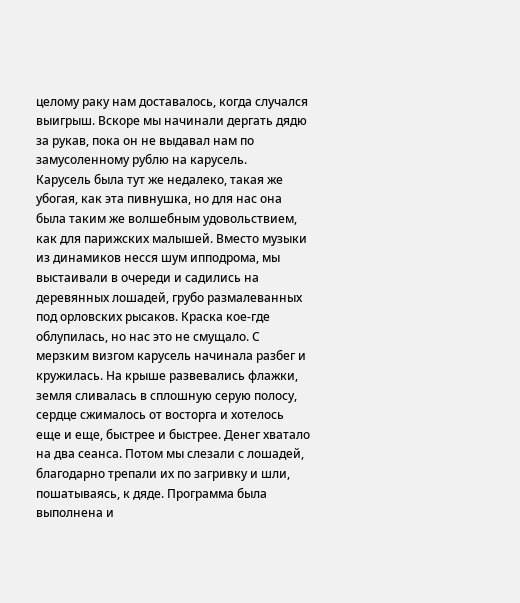целому раку нам доставалось, когда случался выигрыш. Вскоре мы начинали дергать дядю за рукав, пока он не выдавал нам по замусоленному рублю на карусель.
Карусель была тут же недалеко, такая же убогая, как эта пивнушка, но для нас она была таким же волшебным удовольствием, как для парижских малышей. Вместо музыки из динамиков несся шум ипподрома, мы выстаивали в очереди и садились на деревянных лошадей, грубо размалеванных под орловских рысаков. Краска кое-где облупилась, но нас это не смущало. С мерзким визгом карусель начинала разбег и кружилась. На крыше развевались флажки, земля сливалась в сплошную серую полосу, сердце сжималось от восторга и хотелось еще и еще, быстрее и быстрее. Денег хватало на два сеанса. Потом мы слезали с лошадей, благодарно трепали их по загривку и шли, пошатываясь, к дяде. Программа была выполнена и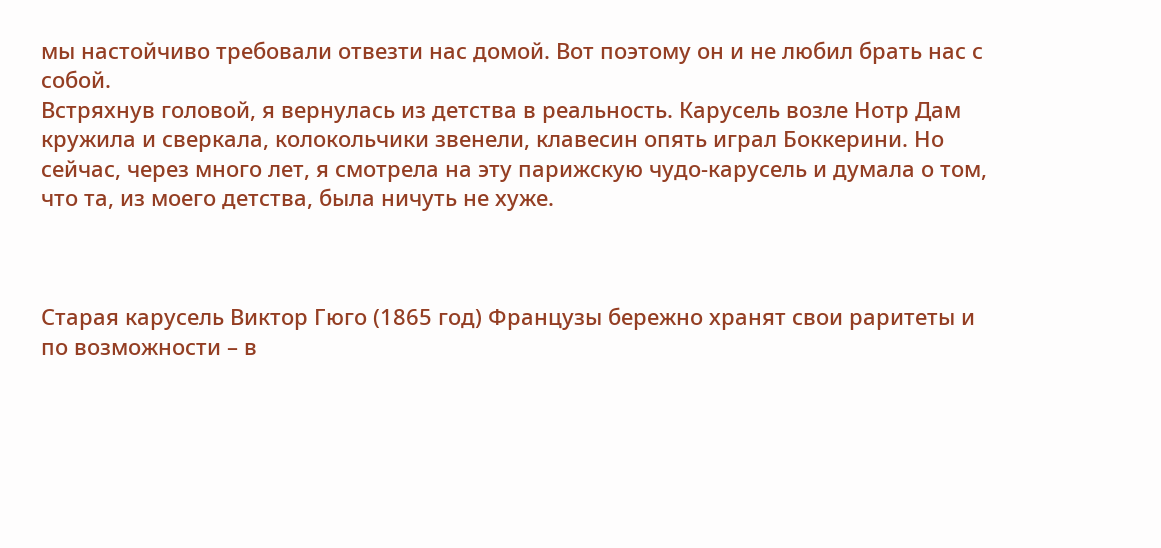мы настойчиво требовали отвезти нас домой. Вот поэтому он и не любил брать нас с собой.
Встряхнув головой, я вернулась из детства в реальность. Карусель возле Нотр Дам кружила и сверкала, колокольчики звенели, клавесин опять играл Боккерини. Но сейчас, через много лет, я смотрела на эту парижскую чудо-карусель и думала о том, что та, из моего детства, была ничуть не хуже.



Старая карусель Виктор Гюго (1865 год) Французы бережно хранят свои раритеты и по возможности – в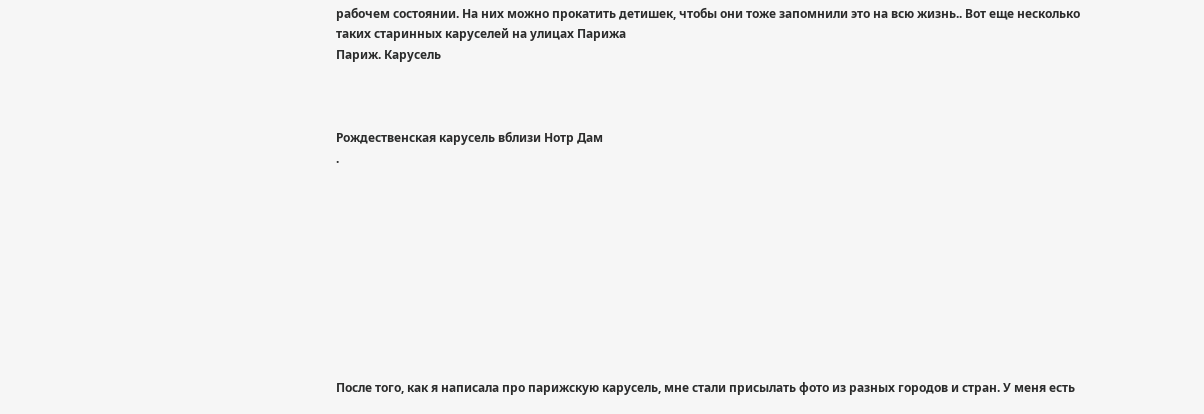рабочем состоянии. На них можно прокатить детишек, чтобы они тоже запомнили это на всю жизнь.. Вот еще несколько таких старинных каруселей на улицах Парижа
Париж. Карусель



Рождественская карусель вблизи Нотр Дам
.










После того, как я написала про парижскую карусель, мне стали присылать фото из разных городов и стран. У меня есть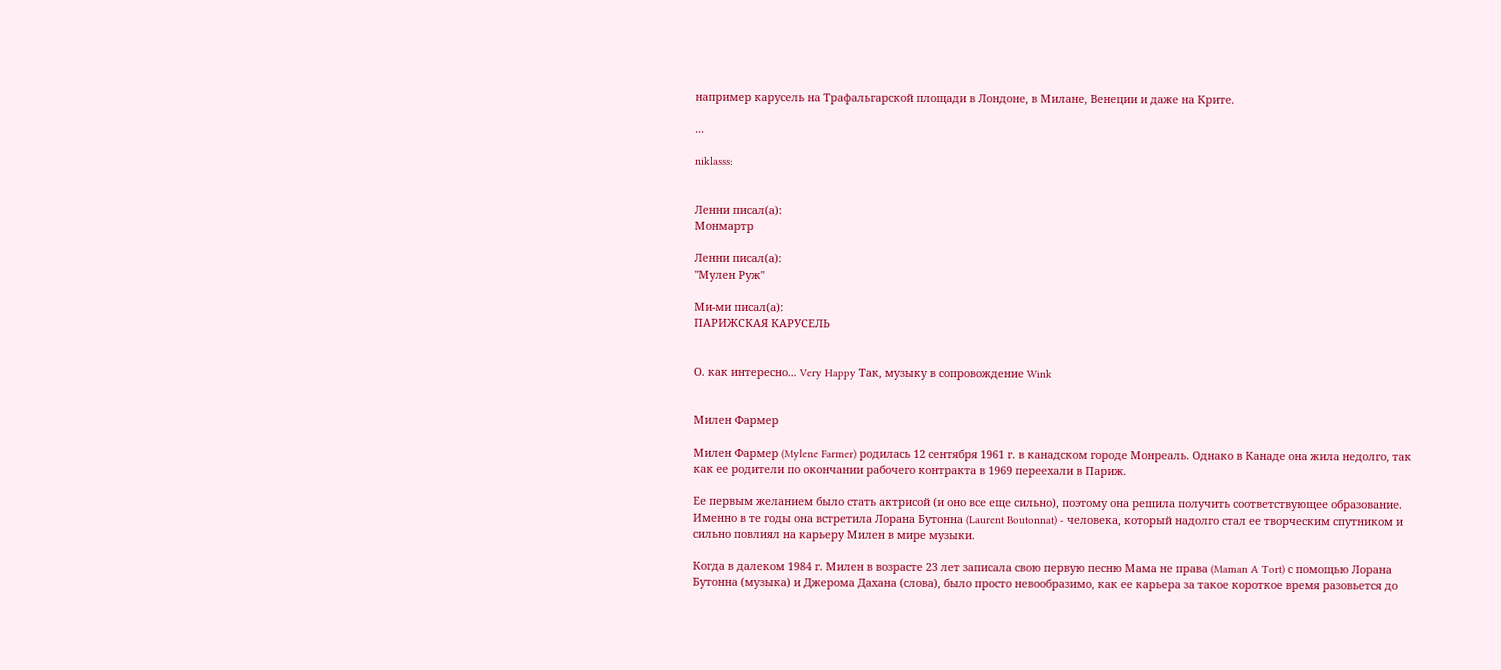например карусель на Трафальгарской площади в Лондоне, в Милане, Венеции и даже на Крите.

...

niklasss:


Ленни писал(а):
Монмартр

Ленни писал(а):
"Мулен Руж"

Ми-ми писал(а):
ПАРИЖСКАЯ КАРУСЕЛЬ


О. как интересно... Very Happy Так, музыку в сопровождение Wink


Милен Фармер

Милен Фармер (Mylene Farmer) родилась 12 сентября 1961 г. в канадском городе Монреаль. Однако в Канаде она жила недолго, так как ее родители по окончании рабочего контракта в 1969 переехали в Париж.

Ее первым желанием было стать актрисой (и оно все еще сильно), поэтому она решила получить соответствующее образование. Именно в те годы она встретила Лорана Бутонна (Laurent Boutonnat) - человека, который надолго стал ее творческим спутником и сильно повлиял на карьеру Милен в мире музыки.

Когда в далеком 1984 г. Милен в возрасте 23 лет записала свою первую песню Мама не права (Maman A Tort) с помощью Лорана Бутонна (музыка) и Джерома Дахана (слова), было просто невообразимо, как ее карьера за такое короткое время разовьется до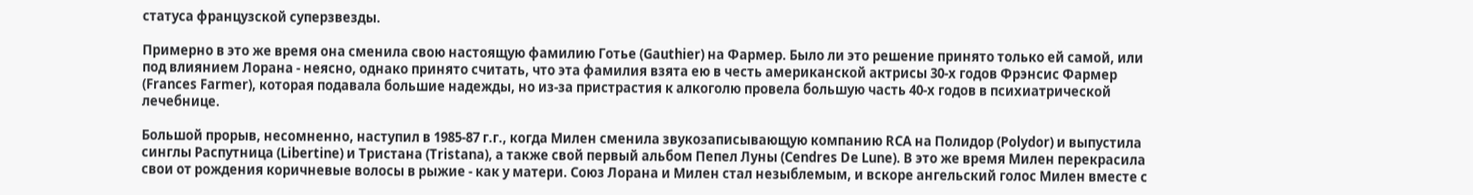статуса французской суперзвезды.

Примерно в это же время она сменила свою настоящую фамилию Готье (Gauthier) на Фармер. Было ли это решение принято только ей самой, или под влиянием Лорана - неясно, однако принято считать, что эта фамилия взята ею в честь американской актрисы 30-х годов Фрэнсис Фармер (Frances Farmer), которая подавала большие надежды, но из-за пристрастия к алкоголю провела большую часть 40-х годов в психиатрической лечебнице.

Большой прорыв, несомненно, наступил в 1985-87 г.г., когда Милен сменила звукозаписывающую компанию RCA на Полидор (Polydor) и выпустила синглы Распутница (Libertine) и Тристана (Tristana), а также свой первый альбом Пепел Луны (Cendres De Lune). В это же время Милен перекрасила свои от рождения коричневые волосы в рыжие - как у матери. Союз Лорана и Милен стал незыблемым, и вскоре ангельский голос Милен вместе с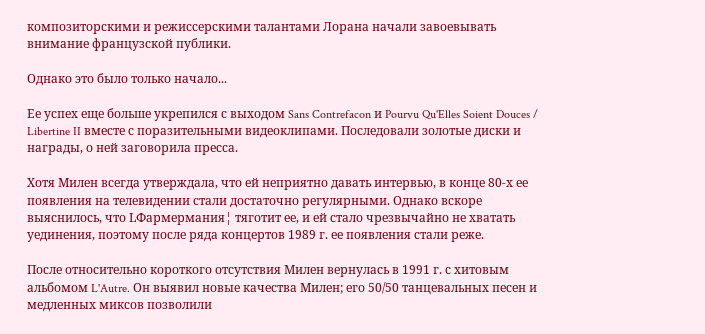композиторскими и режиссерскими талантами Лорана начали завоевывать внимание французской публики.

Однако это было только начало...

Ее успех еще больше укрепился с выходом Sans Contrefacon и Pourvu Qu'Elles Soient Douces / Libertine II вместе с поразительными видеоклипами. Последовали золотые диски и награды, о ней заговорила пресса.

Хотя Милен всегда утверждала, что ей неприятно давать интервью, в конце 80-х ее появления на телевидении стали достаточно регулярными. Однако вскоре выяснилось, что LФармермания¦ тяготит ее, и ей стало чрезвычайно не хватать уединения, поэтому после ряда концертов 1989 г. ее появления стали реже.

После относительно короткого отсутствия Милен вернулась в 1991 г. с хитовым альбомом L'Autre. Он выявил новые качества Милен; его 50/50 танцевальных песен и медленных миксов позволили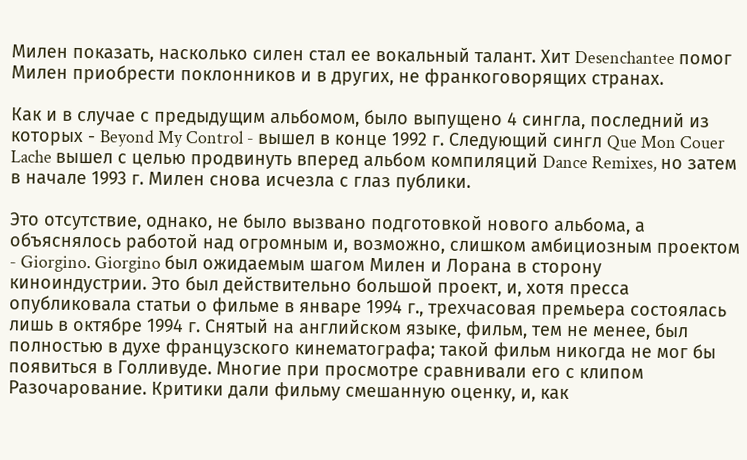Милен показать, насколько силен стал ее вокальный талант. Хит Desenchantee помог Милен приобрести поклонников и в других, не франкоговорящих странах.

Как и в случае с предыдущим альбомом, было выпущено 4 сингла, последний из которых - Beyond My Control - вышел в конце 1992 г. Следующий сингл Que Mon Couer Lache вышел с целью продвинуть вперед альбом компиляций Dance Remixes, но затем в начале 1993 г. Милен снова исчезла с глаз публики.

Это отсутствие, однако, не было вызвано подготовкой нового альбома, а объяснялось работой над огромным и, возможно, слишком амбициозным проектом - Giorgino. Giorgino был ожидаемым шагом Милен и Лорана в сторону киноиндустрии. Это был действительно большой проект, и, хотя пресса опубликовала статьи о фильме в январе 1994 г., трехчасовая премьера состоялась лишь в октябре 1994 г. Снятый на английском языке, фильм, тем не менее, был полностью в духе французского кинематографа; такой фильм никогда не мог бы появиться в Голливуде. Многие при просмотре сравнивали его с клипом Разочарование. Критики дали фильму смешанную оценку, и, как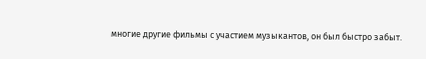многие другие фильмы с участием музыкантов, он был быстро забыт.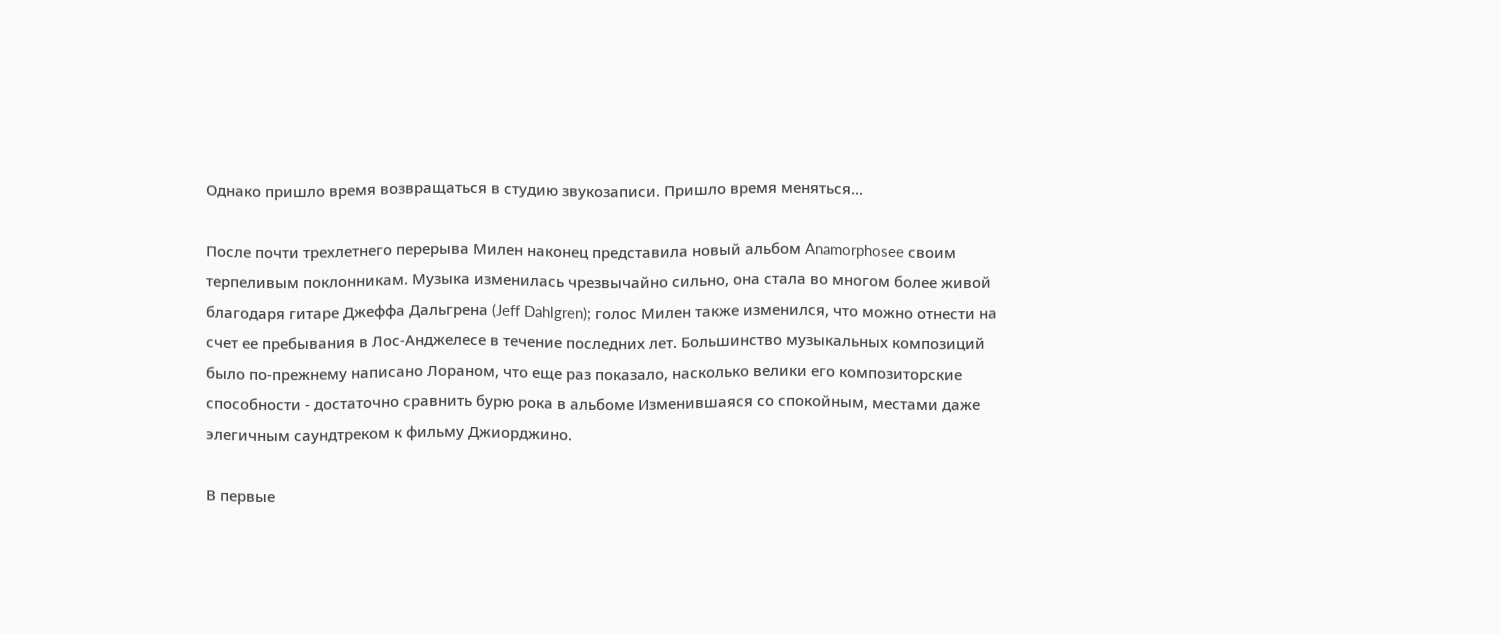Однако пришло время возвращаться в студию звукозаписи. Пришло время меняться...

После почти трехлетнего перерыва Милен наконец представила новый альбом Anamorphosee своим терпеливым поклонникам. Музыка изменилась чрезвычайно сильно, она стала во многом более живой благодаря гитаре Джеффа Дальгрена (Jeff Dahlgren); голос Милен также изменился, что можно отнести на счет ее пребывания в Лос-Анджелесе в течение последних лет. Большинство музыкальных композиций было по-прежнему написано Лораном, что еще раз показало, насколько велики его композиторские способности - достаточно сравнить бурю рока в альбоме Изменившаяся со спокойным, местами даже элегичным саундтреком к фильму Джиорджино.

В первые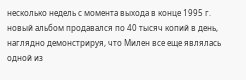несколько недель с момента выхода в конце 1995 г. новый альбом продавался по 40 тысяч копий в день, наглядно демонстрируя, что Милен все еще являлась одной из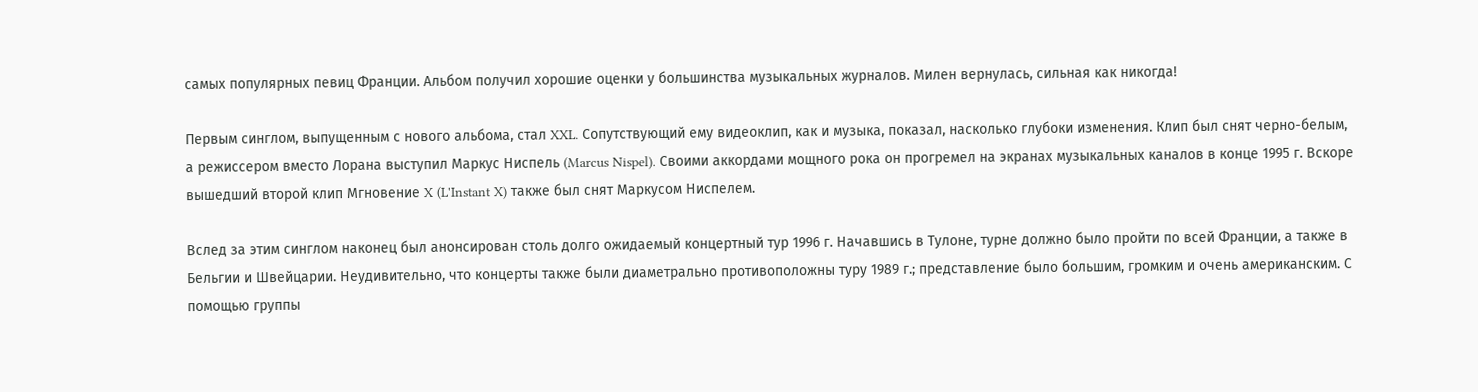самых популярных певиц Франции. Альбом получил хорошие оценки у большинства музыкальных журналов. Милен вернулась, сильная как никогда!

Первым синглом, выпущенным с нового альбома, стал XXL. Сопутствующий ему видеоклип, как и музыка, показал, насколько глубоки изменения. Клип был снят черно-белым, а режиссером вместо Лорана выступил Маркус Ниспель (Marcus Nispel). Своими аккордами мощного рока он прогремел на экранах музыкальных каналов в конце 1995 г. Вскоре вышедший второй клип Мгновение X (L'Instant X) также был снят Маркусом Ниспелем.

Вслед за этим синглом наконец был анонсирован столь долго ожидаемый концертный тур 1996 г. Начавшись в Тулоне, турне должно было пройти по всей Франции, а также в Бельгии и Швейцарии. Неудивительно, что концерты также были диаметрально противоположны туру 1989 г.; представление было большим, громким и очень американским. С помощью группы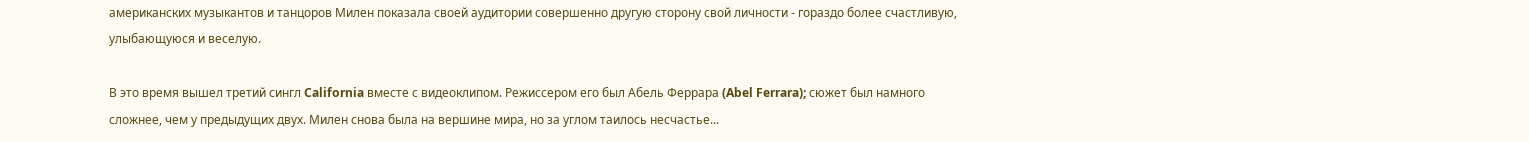американских музыкантов и танцоров Милен показала своей аудитории совершенно другую сторону свой личности - гораздо более счастливую, улыбающуюся и веселую.

В это время вышел третий сингл California вместе с видеоклипом. Режиссером его был Абель Феррара (Abel Ferrara); сюжет был намного сложнее, чем у предыдущих двух. Милен снова была на вершине мира, но за углом таилось несчастье...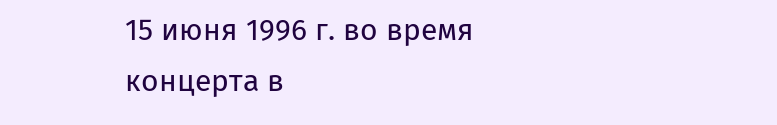15 июня 1996 г. во время концерта в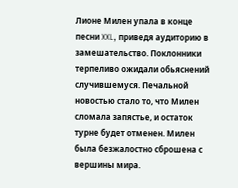Лионе Милен упала в конце песни XXL, приведя аудиторию в замешательство. Поклонники терпеливо ожидали обьяснений случившемуся. Печальной новостью стало то, что Милен сломала запястье, и остаток турне будет отменен. Милен была безжалостно сброшена с вершины мира.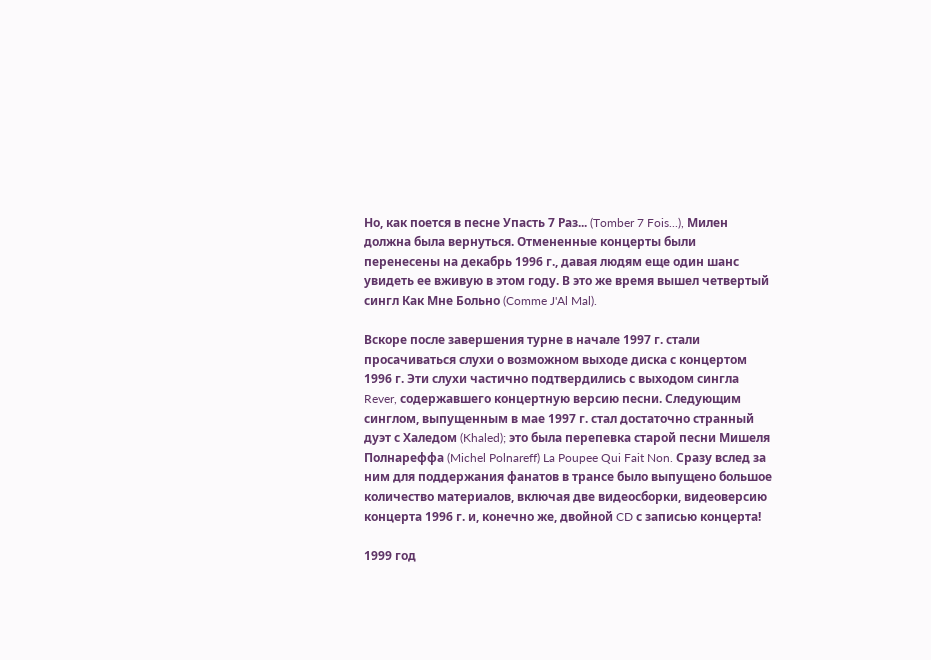Но, как поется в песне Упасть 7 Раз... (Tomber 7 Fois...), Милен должна была вернуться. Отмененные концерты были перенесены на декабрь 1996 г., давая людям еще один шанс увидеть ее вживую в этом году. В это же время вышел четвертый сингл Как Мне Больно (Comme J'Al Mal).

Вскоре после завершения турне в начале 1997 г. стали просачиваться слухи о возможном выходе диска с концертом 1996 г. Эти слухи частично подтвердились с выходом сингла Rever, содержавшего концертную версию песни. Следующим синглом, выпущенным в мае 1997 г. стал достаточно странный дуэт с Халедом (Khaled); это была перепевка старой песни Мишеля Полнареффа (Michel Polnareff) La Poupee Qui Fait Non. Сразу вслед за ним для поддержания фанатов в трансе было выпущено большое количество материалов, включая две видеосборки, видеоверсию концерта 1996 г. и, конечно же, двойной CD с записью концерта!

1999 год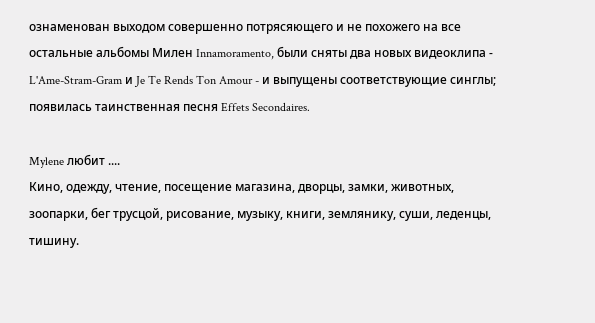ознаменован выходом совершенно потрясяющего и не похожего на все остальные альбомы Милен Innamoramento, были сняты два новых видеоклипа - L'Ame-Stram-Gram и Je Te Rends Ton Amour - и выпущены соответствующие синглы; появилась таинственная песня Effets Secondaires.

Mylene любит ....
Кино, одежду, чтение, посещение магазина, дворцы, замки, животных, зоопарки, бег трусцой, рисование, музыку, книги, землянику, суши, леденцы, тишину.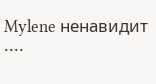Mylene ненавидит ....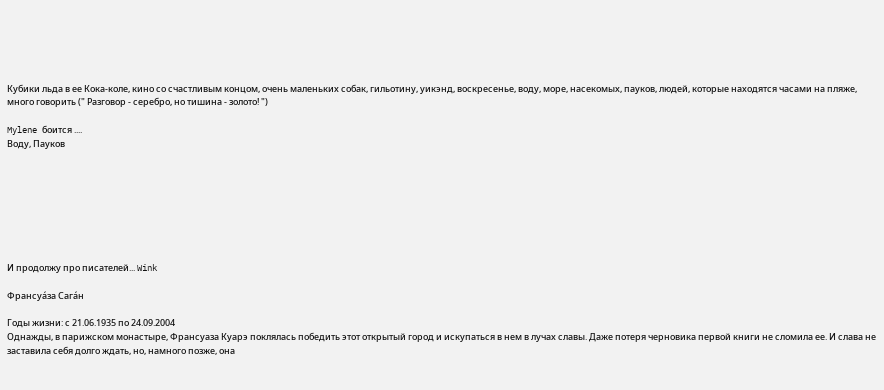Кубики льда в ее Кока-коле, кино со счастливым концом, очень маленьких собак, гильотину, уикэнд, воскресенье, воду, море, насекомых, пауков, людей, которые находятся часами на пляже, много говорить (" Разговор - серебро, но тишина - золото! ")

Mylene боится ....
Воду, Пауков








И продолжу про писателей... Wink

Франсуа́за Сага́н

Годы жизни: с 21.06.1935 по 24.09.2004
Однажды, в парижском монастыре, Франсуаза Куарэ поклялась победить этот открытый город и искупаться в нем в лучах славы. Даже потеря черновика первой книги не сломила ее. И слава не заставила себя долго ждать, но, намного позже, она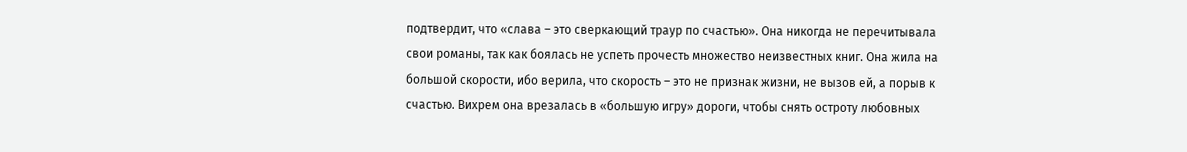подтвердит, что «слава – это сверкающий траур по счастью». Она никогда не перечитывала свои романы, так как боялась не успеть прочесть множество неизвестных книг. Она жила на большой скорости, ибо верила, что скорость – это не признак жизни, не вызов ей, а порыв к счастью. Вихрем она врезалась в «большую игру» дороги, чтобы снять остроту любовных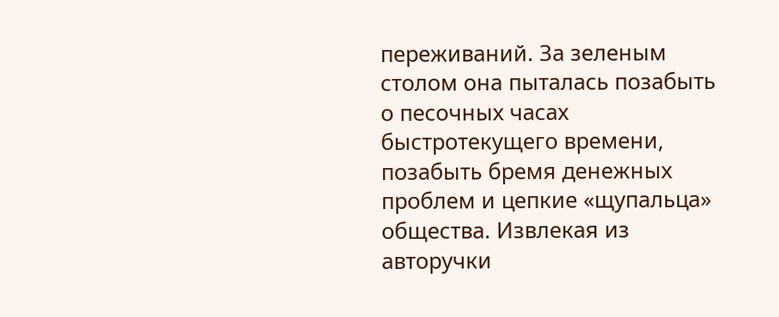переживаний. За зеленым столом она пыталась позабыть о песочных часах быстротекущего времени, позабыть бремя денежных проблем и цепкие «щупальца» общества. Извлекая из авторучки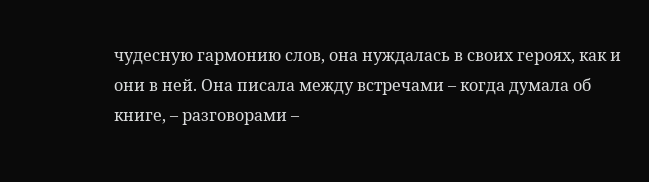чудесную гармонию слов, она нуждалась в своих героях, как и они в ней. Она писала между встречами – когда думала об книге, – разговорами –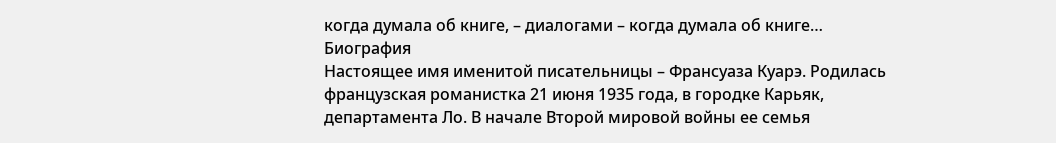когда думала об книге, – диалогами – когда думала об книге…
Биография
Настоящее имя именитой писательницы – Франсуаза Куарэ. Родилась французская романистка 21 июня 1935 года, в городке Карьяк, департамента Ло. В начале Второй мировой войны ее семья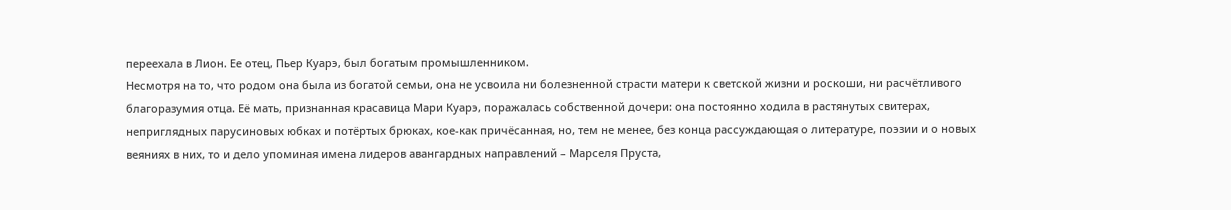переехала в Лион. Ее отец, Пьер Куарэ, был богатым промышленником.
Несмотря на то, что родом она была из богатой семьи, она не усвоила ни болезненной страсти матери к светской жизни и роскоши, ни расчётливого благоразумия отца. Её мать, признанная красавица Мари Куарэ, поражалась собственной дочери: она постоянно ходила в растянутых свитерах, неприглядных парусиновых юбках и потёртых брюках, кое-как причёсанная, но, тем не менее, без конца рассуждающая о литературе, поэзии и о новых веяниях в них, то и дело упоминая имена лидеров авангардных направлений – Марселя Пруста,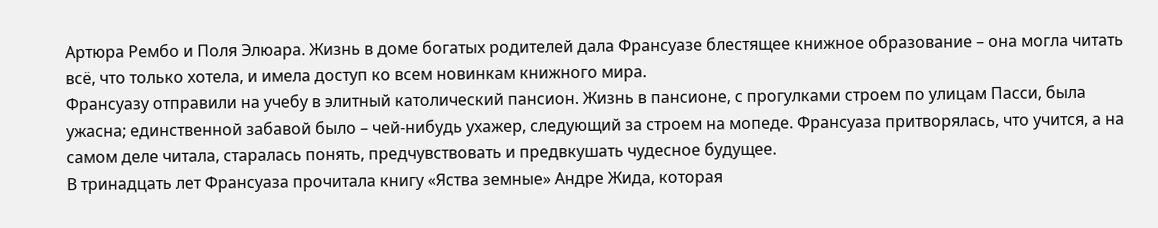Артюра Рембо и Поля Элюара. Жизнь в доме богатых родителей дала Франсуазе блестящее книжное образование – она могла читать всё, что только хотела, и имела доступ ко всем новинкам книжного мира.
Франсуазу отправили на учебу в элитный католический пансион. Жизнь в пансионе, с прогулками строем по улицам Пасси, была ужасна; единственной забавой было – чей-нибудь ухажер, следующий за строем на мопеде. Франсуаза притворялась, что учится, а на самом деле читала, старалась понять, предчувствовать и предвкушать чудесное будущее.
В тринадцать лет Франсуаза прочитала книгу «Яства земные» Андре Жида, которая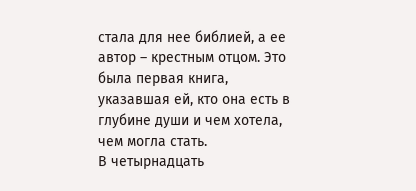стала для нее библией, а ее автор – крестным отцом. Это была первая книга, указавшая ей, кто она есть в глубине души и чем хотела, чем могла стать.
В четырнадцать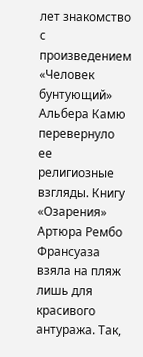лет знакомство с произведением «Человек бунтующий» Альбера Камю перевернуло ее религиозные взгляды. Книгу «Озарения» Артюра Рембо Франсуаза взяла на пляж лишь для красивого антуража. Так,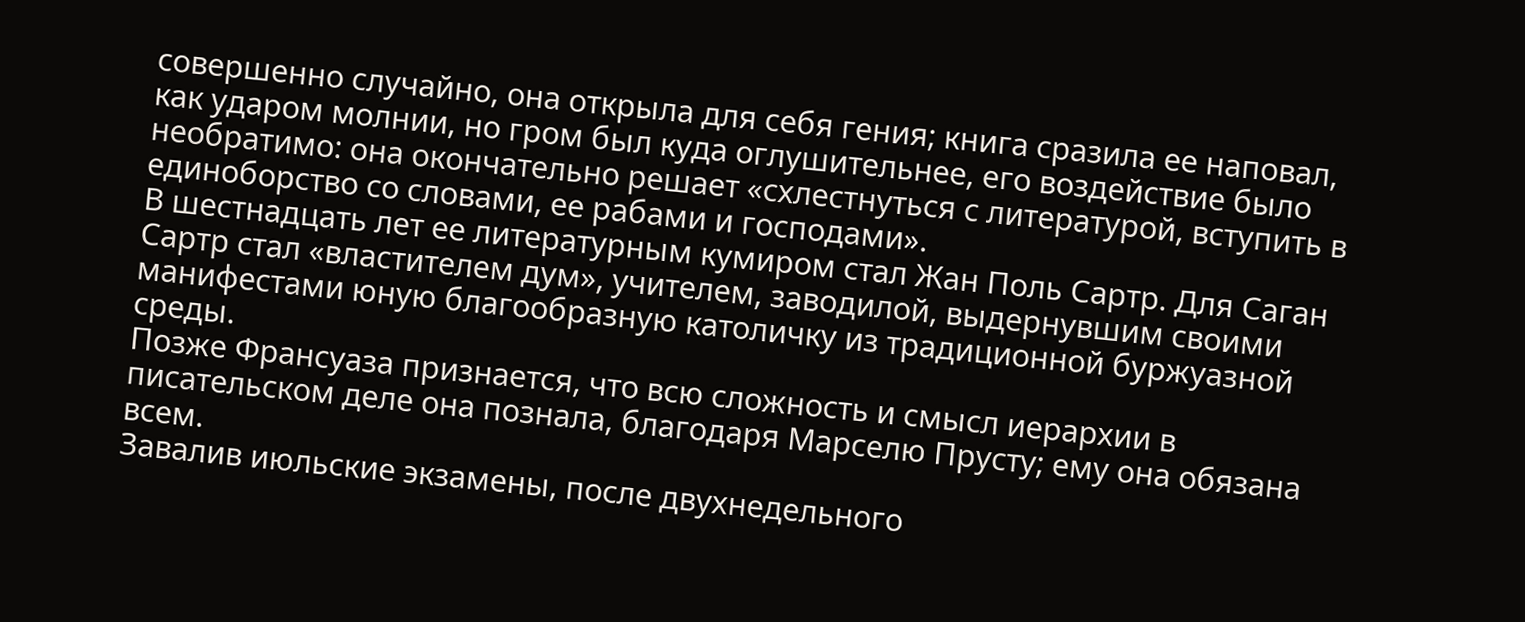совершенно случайно, она открыла для себя гения; книга сразила ее наповал, как ударом молнии, но гром был куда оглушительнее, его воздействие было необратимо: она окончательно решает «схлестнуться с литературой, вступить в единоборство со словами, ее рабами и господами».
В шестнадцать лет ее литературным кумиром стал Жан Поль Сартр. Для Саган Сартр стал «властителем дум», учителем, заводилой, выдернувшим своими манифестами юную благообразную католичку из традиционной буржуазной среды.
Позже Франсуаза признается, что всю сложность и смысл иерархии в писательском деле она познала, благодаря Марселю Прусту; ему она обязана всем.
Завалив июльские экзамены, после двухнедельного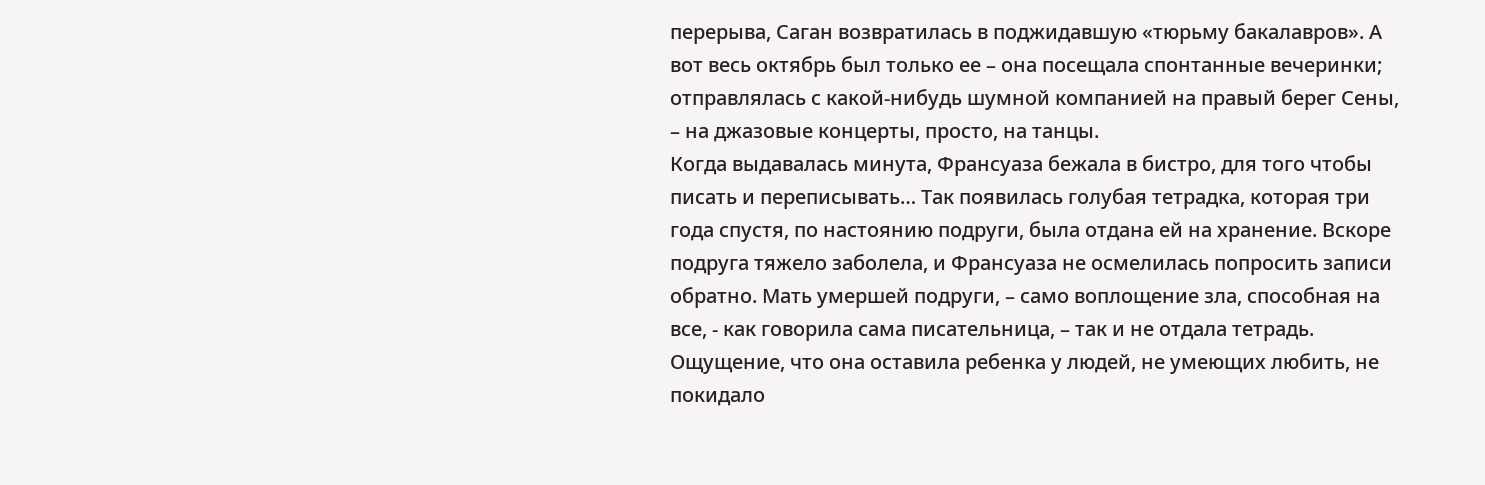перерыва, Саган возвратилась в поджидавшую «тюрьму бакалавров». А вот весь октябрь был только ее – она посещала спонтанные вечеринки; отправлялась с какой-нибудь шумной компанией на правый берег Сены, – на джазовые концерты, просто, на танцы.
Когда выдавалась минута, Франсуаза бежала в бистро, для того чтобы писать и переписывать… Так появилась голубая тетрадка, которая три года спустя, по настоянию подруги, была отдана ей на хранение. Вскоре подруга тяжело заболела, и Франсуаза не осмелилась попросить записи обратно. Мать умершей подруги, – само воплощение зла, способная на все, - как говорила сама писательница, – так и не отдала тетрадь. Ощущение, что она оставила ребенка у людей, не умеющих любить, не покидало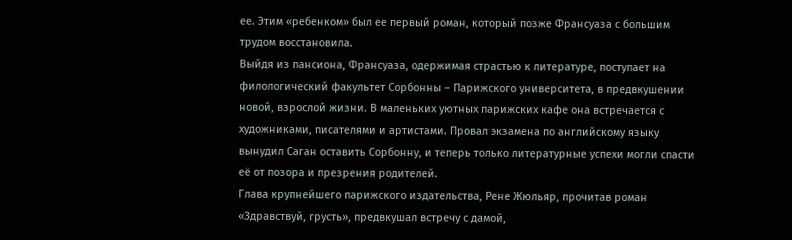ее. Этим «ребенком» был ее первый роман, который позже Франсуаза с большим трудом восстановила.
Выйдя из пансиона, Франсуаза, одержимая страстью к литературе, поступает на филологический факультет Сорбонны – Парижского университета, в предвкушении новой, взрослой жизни. В маленьких уютных парижских кафе она встречается с художниками, писателями и артистами. Провал экзамена по английскому языку вынудил Саган оставить Сорбонну, и теперь только литературные успехи могли спасти её от позора и презрения родителей.
Глава крупнейшего парижского издательства, Рене Жюльяр, прочитав роман «Здравствуй, грусть», предвкушал встречу с дамой,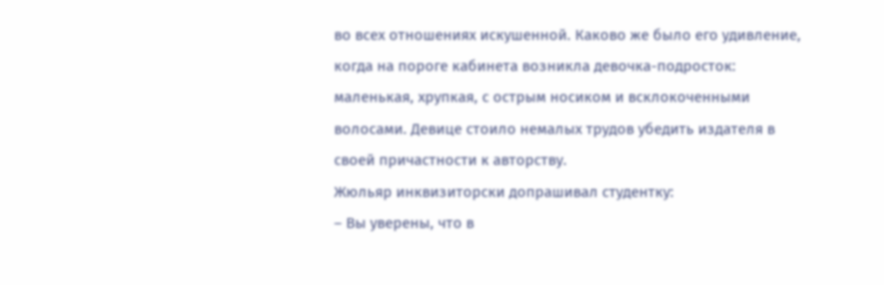во всех отношениях искушенной. Каково же было его удивление, когда на пороге кабинета возникла девочка-подросток: маленькая, хрупкая, с острым носиком и всклокоченными волосами. Девице стоило немалых трудов убедить издателя в своей причастности к авторству.
Жюльяр инквизиторски допрашивал студентку:
– Вы уверены, что в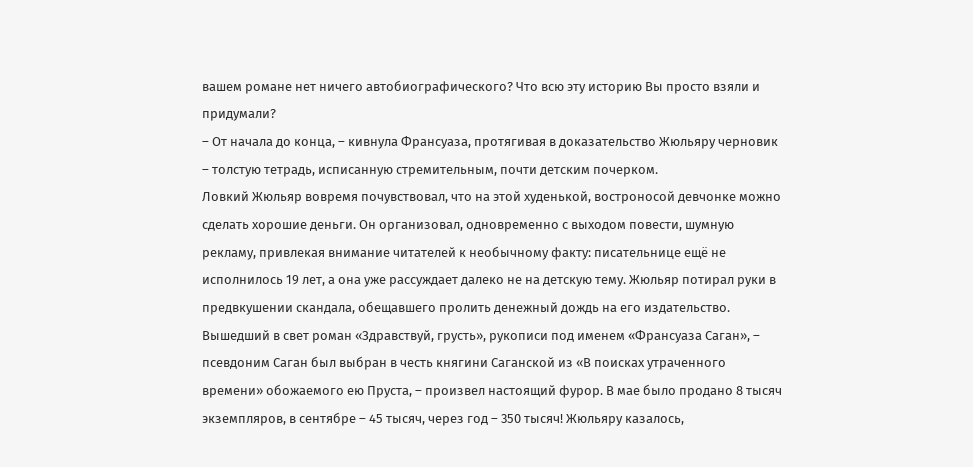вашем романе нет ничего автобиографического? Что всю эту историю Вы просто взяли и придумали?
– От начала до конца, – кивнула Франсуаза, протягивая в доказательство Жюльяру черновик – толстую тетрадь, исписанную стремительным, почти детским почерком.
Ловкий Жюльяр вовремя почувствовал, что на этой худенькой, востроносой девчонке можно сделать хорошие деньги. Он организовал, одновременно с выходом повести, шумную рекламу, привлекая внимание читателей к необычному факту: писательнице ещё не исполнилось 19 лет, а она уже рассуждает далеко не на детскую тему. Жюльяр потирал руки в предвкушении скандала, обещавшего пролить денежный дождь на его издательство.
Вышедший в свет роман «Здравствуй, грусть», рукописи под именем «Франсуаза Саган», – псевдоним Саган был выбран в честь княгини Саганской из «В поисках утраченного времени» обожаемого ею Пруста, – произвел настоящий фурор. В мае было продано 8 тысяч экземпляров, в сентябре – 45 тысяч, через год – 350 тысяч! Жюльяру казалось,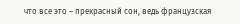что все это – прекрасный сон, ведь французская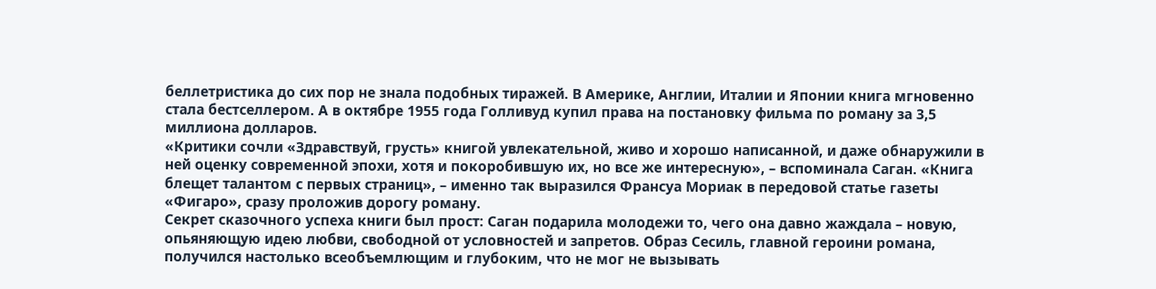беллетристика до сих пор не знала подобных тиражей. В Америке, Англии, Италии и Японии книга мгновенно стала бестселлером. А в октябре 1955 года Голливуд купил права на постановку фильма по роману за 3,5 миллиона долларов.
«Критики сочли «Здравствуй, грусть» книгой увлекательной, живо и хорошо написанной, и даже обнаружили в ней оценку современной эпохи, хотя и покоробившую их, но все же интересную», – вспоминала Саган. «Книга блещет талантом с первых страниц», – именно так выразился Франсуа Мориак в передовой статье газеты «Фигаро», сразу проложив дорогу роману.
Секрет сказочного успеха книги был прост: Саган подарила молодежи то, чего она давно жаждала – новую, опьяняющую идею любви, свободной от условностей и запретов. Образ Сесиль, главной героини романа, получился настолько всеобъемлющим и глубоким, что не мог не вызывать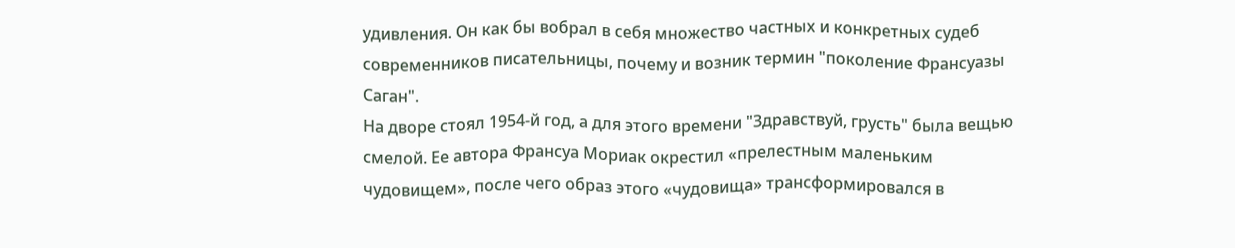удивления. Он как бы вобрал в себя множество частных и конкретных судеб современников писательницы, почему и возник термин "поколение Франсуазы Саган".
На дворе стоял 1954-й год, а для этого времени "Здравствуй, грусть" была вещью смелой. Ее автора Франсуа Мориак окрестил «прелестным маленьким чудовищем», после чего образ этого «чудовища» трансформировался в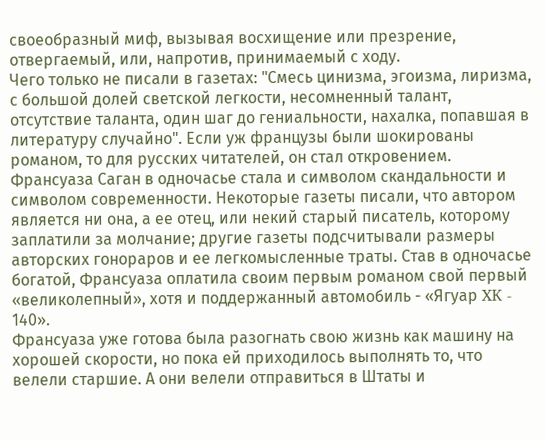своеобразный миф, вызывая восхищение или презрение, отвергаемый, или, напротив, принимаемый с ходу.
Чего только не писали в газетах: "Смесь цинизма, эгоизма, лиризма, с большой долей светской легкости, несомненный талант, отсутствие таланта, один шаг до гениальности, нахалка, попавшая в литературу случайно". Если уж французы были шокированы романом, то для русских читателей, он стал откровением.
Франсуаза Саган в одночасье стала и символом скандальности и символом современности. Некоторые газеты писали, что автором является ни она, а ее отец, или некий старый писатель, которому заплатили за молчание; другие газеты подсчитывали размеры авторских гонораров и ее легкомысленные траты. Став в одночасье богатой, Франсуаза оплатила своим первым романом свой первый «великолепный», хотя и поддержанный автомобиль - «Ягуар XK - 140».
Франсуаза уже готова была разогнать свою жизнь как машину на хорошей скорости, но пока ей приходилось выполнять то, что велели старшие. А они велели отправиться в Штаты и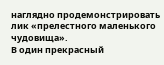наглядно продемонстрировать лик «прелестного маленького чудовища».
В один прекрасный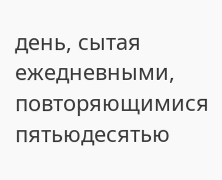день, сытая ежедневными, повторяющимися пятьюдесятью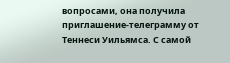вопросами, она получила приглашение-телеграмму от Теннеси Уильямса. С самой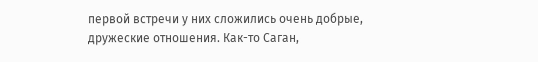первой встречи у них сложились очень добрые, дружеские отношения. Как-то Саган,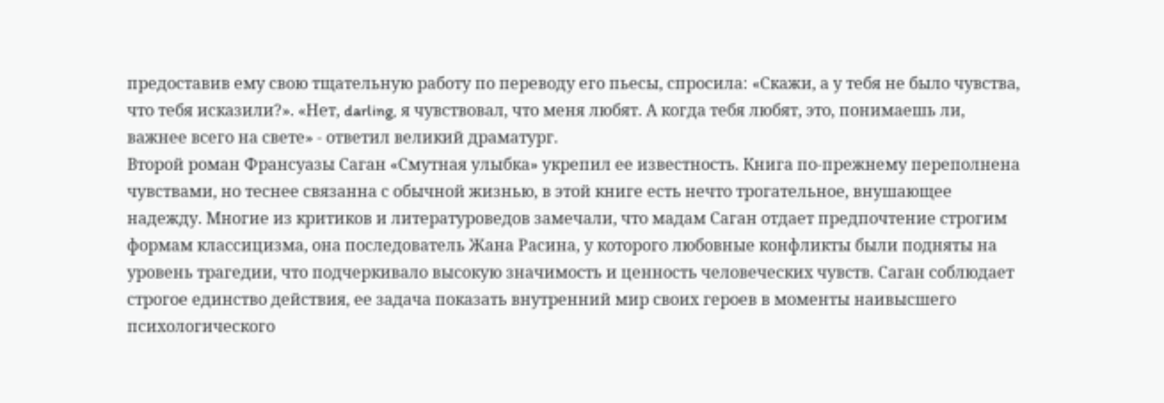предоставив ему свою тщательную работу по переводу его пьесы, спросила: «Скажи, а у тебя не было чувства, что тебя исказили?». «Нет, darling, я чувствовал, что меня любят. А когда тебя любят, это, понимаешь ли, важнее всего на свете» - ответил великий драматург.
Второй роман Франсуазы Саган «Смутная улыбка» укрепил ее известность. Книга по-прежнему переполнена чувствами, но теснее связанна с обычной жизнью, в этой книге есть нечто трогательное, внушающее надежду. Многие из критиков и литературоведов замечали, что мадам Саган отдает предпочтение строгим формам классицизма, она последователь Жана Расина, у которого любовные конфликты были подняты на уровень трагедии, что подчеркивало высокую значимость и ценность человеческих чувств. Саган соблюдает строгое единство действия, ее задача показать внутренний мир своих героев в моменты наивысшего психологического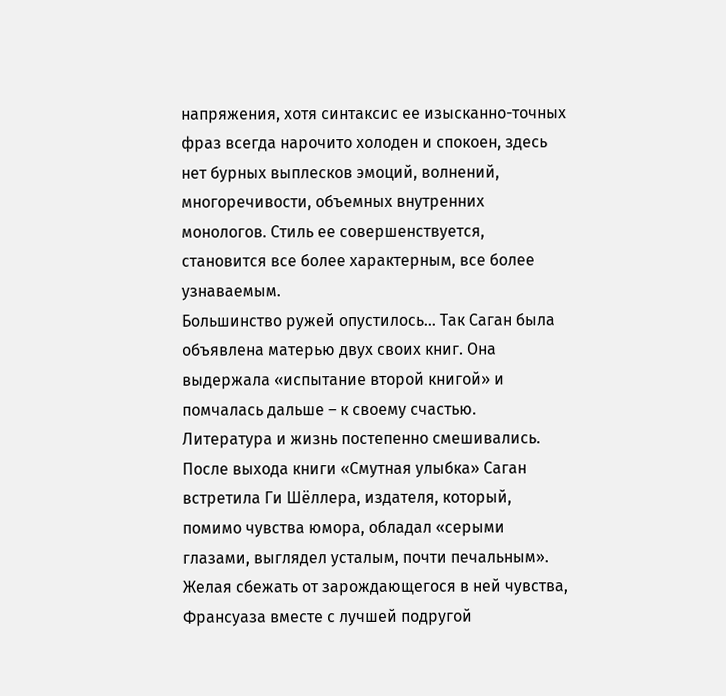напряжения, хотя синтаксис ее изысканно-точных фраз всегда нарочито холоден и спокоен, здесь нет бурных выплесков эмоций, волнений, многоречивости, объемных внутренних монологов. Стиль ее совершенствуется, становится все более характерным, все более узнаваемым.
Большинство ружей опустилось… Так Саган была объявлена матерью двух своих книг. Она выдержала «испытание второй книгой» и помчалась дальше – к своему счастью.
Литература и жизнь постепенно смешивались. После выхода книги «Смутная улыбка» Саган встретила Ги Шёллера, издателя, который, помимо чувства юмора, обладал «серыми глазами, выглядел усталым, почти печальным». Желая сбежать от зарождающегося в ней чувства, Франсуаза вместе с лучшей подругой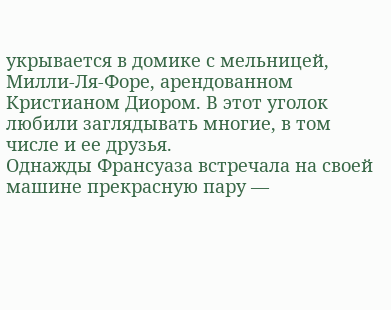укрывается в домике с мельницей, Милли-Ля-Форе, арендованном Кристианом Диором. В этот уголок любили заглядывать многие, в том числе и ее друзья.
Однажды Франсуаза встречала на своей машине прекрасную пару —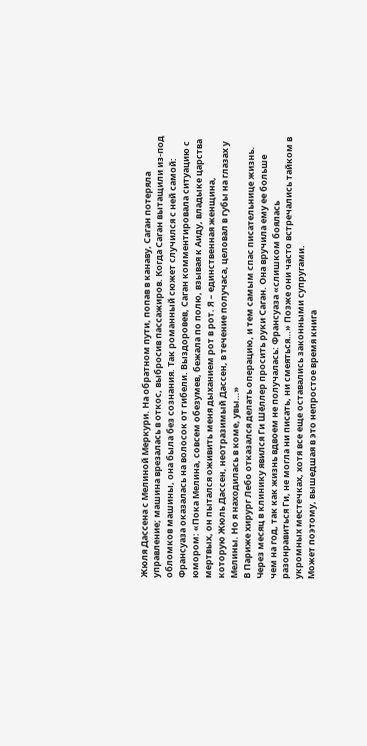Жюля Дассена с Мелиной Меркури. На обратном пути, попав в канаву, Саган потеряла управление; машина врезалась в откос, выбросив пассажиров. Когда Саган вытащили из-под обломков машины, она была без сознания. Так романный сюжет случился с ней самой: Франсуаза оказалась на волосок от гибели. Выздоровев, Саган комментировала ситуацию с юмором: «Пока Мелина, совсем обезумев, бежала по полю, взывая к Аиду, владыке царства мертвых, он пытался оживить меня дыханием рот в рот. Я – единственная женщина, которую Жюль Дассен, неотразимый Дассен, в течение получаса, целовал в губы на глазах у Мелины. Но я находилась в коме, увы…»
В Париже хирург Лебо отказался делать операцию, и тем самым спас писательнице жизнь.
Через месяц в клинику явился Ги Шёллер просить руки Саган. Она вручила ему ее больше чем на год, так как жизнь вдвоем не получалась: Франсуаза «слишком боялась разонравиться Ги, не могла ни писать, ни смеяться…» Позже они часто встречались тайком в укромных местечках, хотя все еще оставались законными супругами.
Может поэтому, вышедшая в это непростое время книга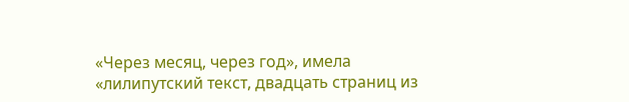«Через месяц, через год», имела «лилипутский текст, двадцать страниц из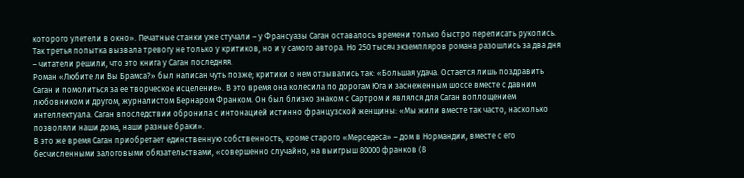которого улетели в окно». Печатные станки уже стучали – у Франсуазы Саган оставалось времени только быстро переписать рукопись. Так третья попытка вызвала тревогу не только у критиков, но и у самого автора. Но 250 тысяч экземпляров романа разошлись за два дня – читатели решили, что это книга у Саган последняя.
Роман «Любите ли Вы Брамса?» был написан чуть позже; критики о нем отзывались так: «Большая удача. Остается лишь поздравить Саган и помолиться за ее творческое исцеление». В это время она колесила по дорогам Юга и заснеженным шоссе вместе с давним любовником и другом, журналистом Бернаром Франком. Он был близко знаком с Сартром и являлся для Саган воплощением интеллектуала. Саган впоследствии обронила с интонацией истинно французской женщины: «Мы жили вместе так часто, насколько позволяли наши дома, наши разные браки».
В это же время Саган приобретает единственную собственность, кроме старого «Мерседеса» – дом в Нормандии, вместе с его бесчисленными залоговыми обязательствами, «совершенно случайно, на выигрыш 80000 франков (8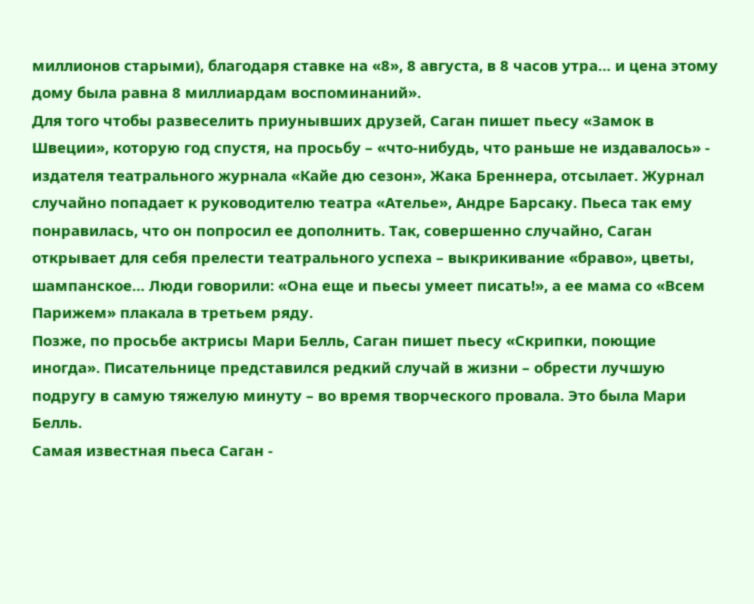миллионов старыми), благодаря ставке на «8», 8 августа, в 8 часов утра… и цена этому дому была равна 8 миллиардам воспоминаний».
Для того чтобы развеселить приунывших друзей, Саган пишет пьесу «Замок в Швеции», которую год спустя, на просьбу – «что-нибудь, что раньше не издавалось» - издателя театрального журнала «Кайе дю сезон», Жака Бреннера, отсылает. Журнал случайно попадает к руководителю театра «Ателье», Андре Барсаку. Пьеса так ему понравилась, что он попросил ее дополнить. Так, совершенно случайно, Саган открывает для себя прелести театрального успеха – выкрикивание «браво», цветы, шампанское… Люди говорили: «Она еще и пьесы умеет писать!», а ее мама со «Всем Парижем» плакала в третьем ряду.
Позже, по просьбе актрисы Мари Белль, Саган пишет пьесу «Скрипки, поющие иногда». Писательнице представился редкий случай в жизни – обрести лучшую подругу в самую тяжелую минуту – во время творческого провала. Это была Мари Белль.
Самая известная пьеса Саган -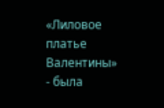«Лиловое платье Валентины» - была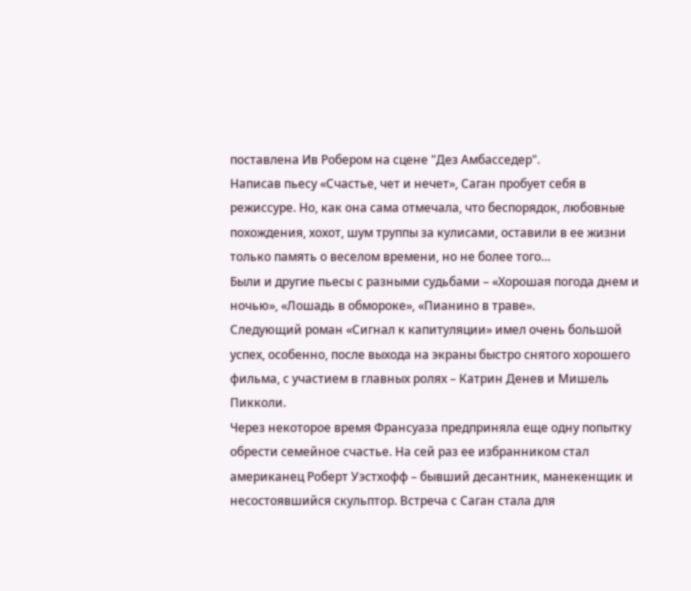поставлена Ив Робером на сцене "Дез Амбасседер".
Написав пьесу «Счастье, чет и нечет», Саган пробует себя в режиссуре. Но, как она сама отмечала, что беспорядок, любовные похождения, хохот, шум труппы за кулисами, оставили в ее жизни только память о веселом времени, но не более того…
Были и другие пьесы с разными судьбами – «Хорошая погода днем и ночью», «Лошадь в обмороке», «Пианино в траве».
Следующий роман «Сигнал к капитуляции» имел очень большой успех, особенно, после выхода на экраны быстро снятого хорошего фильма, с участием в главных ролях – Катрин Денев и Мишель Пикколи.
Через некоторое время Франсуаза предприняла еще одну попытку обрести семейное счастье. На сей раз ее избранником стал американец Роберт Уэстхофф – бывший десантник, манекенщик и несостоявшийся скульптор. Встреча с Саган стала для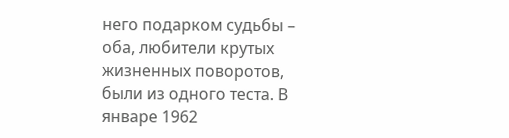него подарком судьбы – оба, любители крутых жизненных поворотов, были из одного теста. В январе 1962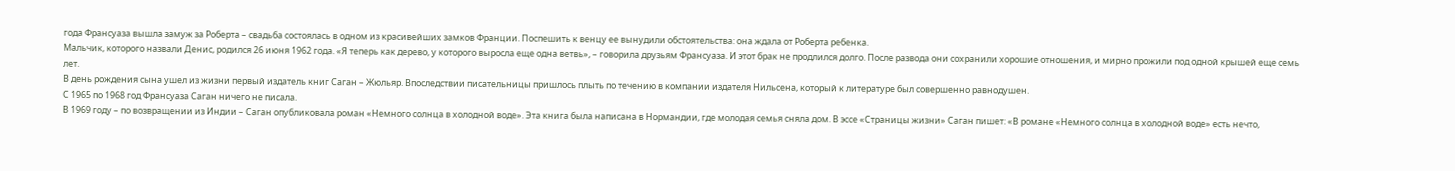года Франсуаза вышла замуж за Роберта – свадьба состоялась в одном из красивейших замков Франции. Поспешить к венцу ее вынудили обстоятельства: она ждала от Роберта ребенка.
Мальчик, которого назвали Денис, родился 26 июня 1962 года. «Я теперь как дерево, у которого выросла еще одна ветвь», – говорила друзьям Франсуаза. И этот брак не продлился долго. После развода они сохранили хорошие отношения, и мирно прожили под одной крышей еще семь лет.
В день рождения сына ушел из жизни первый издатель книг Саган – Жюльяр. Впоследствии писательницы пришлось плыть по течению в компании издателя Нильсена, который к литературе был совершенно равнодушен.
С 1965 по 1968 год Франсуаза Саган ничего не писала.
В 1969 году – по возвращении из Индии – Саган опубликовала роман «Немного солнца в холодной воде». Эта книга была написана в Нормандии, где молодая семья сняла дом. В эссе «Страницы жизни» Саган пишет: «В романе «Немного солнца в холодной воде» есть нечто,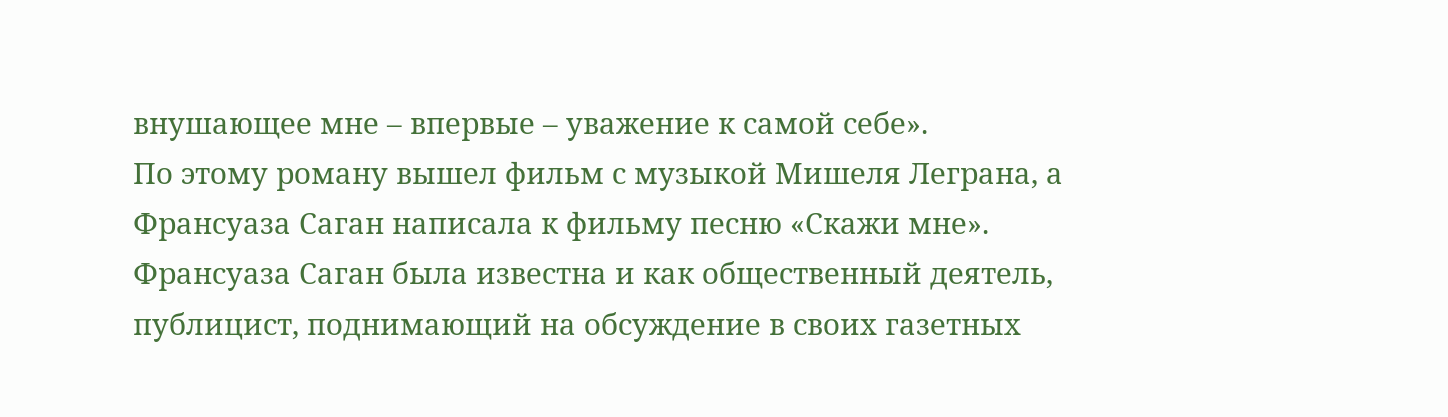внушающее мне – впервые – уважение к самой себе».
По этому роману вышел фильм с музыкой Мишеля Леграна, а Франсуаза Саган написала к фильму песню «Скажи мне».
Франсуаза Саган была известна и как общественный деятель, публицист, поднимающий на обсуждение в своих газетных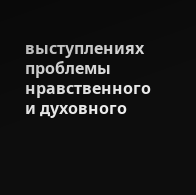выступлениях проблемы нравственного и духовного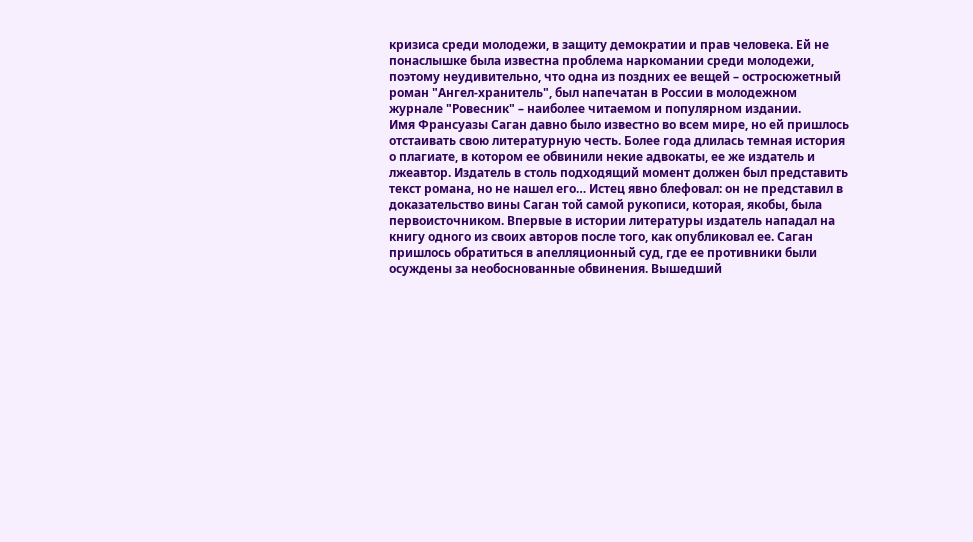кризиса среди молодежи, в защиту демократии и прав человека. Ей не понаслышке была известна проблема наркомании среди молодежи, поэтому неудивительно, что одна из поздних ее вещей – остросюжетный роман "Ангел-хранитель", был напечатан в России в молодежном журнале "Ровесник" – наиболее читаемом и популярном издании.
Имя Франсуазы Саган давно было известно во всем мире, но ей пришлось отстаивать свою литературную честь. Более года длилась темная история о плагиате, в котором ее обвинили некие адвокаты, ее же издатель и лжеавтор. Издатель в столь подходящий момент должен был представить текст романа, но не нашел его… Истец явно блефовал: он не представил в доказательство вины Саган той самой рукописи, которая, якобы, была первоисточником. Впервые в истории литературы издатель нападал на книгу одного из своих авторов после того, как опубликовал ее. Саган пришлось обратиться в апелляционный суд, где ее противники были осуждены за необоснованные обвинения. Вышедший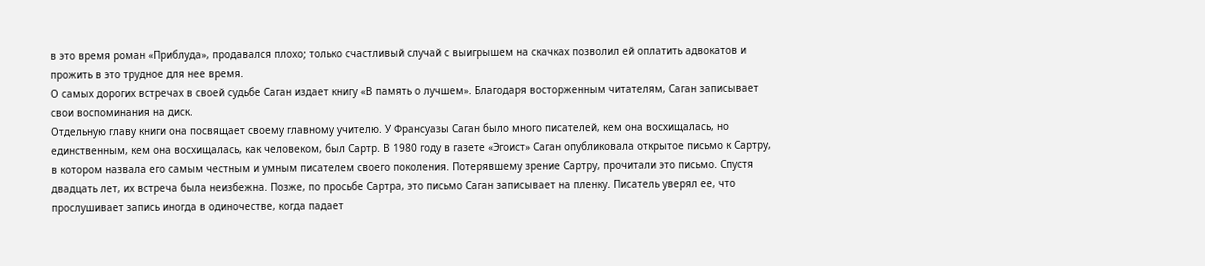в это время роман «Приблуда», продавался плохо; только счастливый случай с выигрышем на скачках позволил ей оплатить адвокатов и прожить в это трудное для нее время.
О самых дорогих встречах в своей судьбе Саган издает книгу «В память о лучшем». Благодаря восторженным читателям, Саган записывает свои воспоминания на диск.
Отдельную главу книги она посвящает своему главному учителю. У Франсуазы Саган было много писателей, кем она восхищалась, но единственным, кем она восхищалась, как человеком, был Сартр. В 1980 году в газете «Эгоист» Саган опубликовала открытое письмо к Сартру, в котором назвала его самым честным и умным писателем своего поколения. Потерявшему зрение Сартру, прочитали это письмо. Спустя двадцать лет, их встреча была неизбежна. Позже, по просьбе Сартра, это письмо Саган записывает на пленку. Писатель уверял ее, что прослушивает запись иногда в одиночестве, когда падает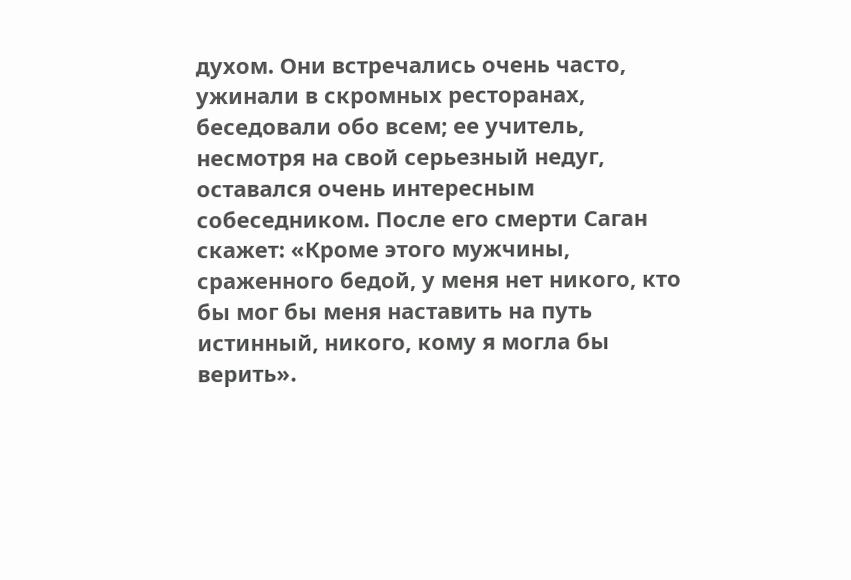духом. Они встречались очень часто, ужинали в скромных ресторанах, беседовали обо всем; ее учитель, несмотря на свой серьезный недуг, оставался очень интересным собеседником. После его смерти Саган скажет: «Кроме этого мужчины, сраженного бедой, у меня нет никого, кто бы мог бы меня наставить на путь истинный, никого, кому я могла бы верить».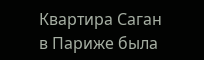Квартира Саган в Париже была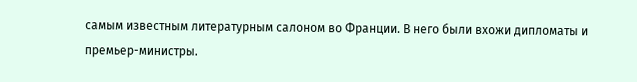самым известным литературным салоном во Франции. В него были вхожи дипломаты и премьер-министры.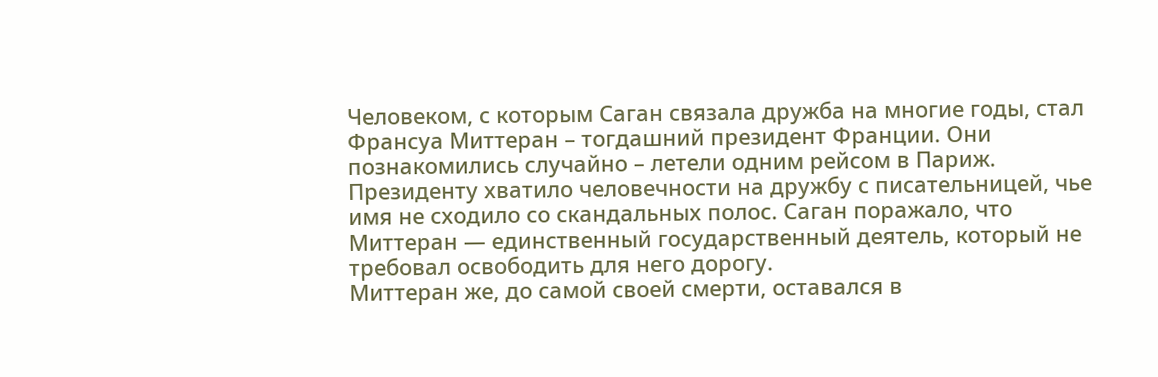Человеком, с которым Саган связала дружба на многие годы, стал Франсуа Миттеран – тогдашний президент Франции. Они познакомились случайно – летели одним рейсом в Париж. Президенту хватило человечности на дружбу с писательницей, чье имя не сходило со скандальных полос. Саган поражало, что Миттеран — единственный государственный деятель, который не требовал освободить для него дорогу.
Миттеран же, до самой своей смерти, оставался в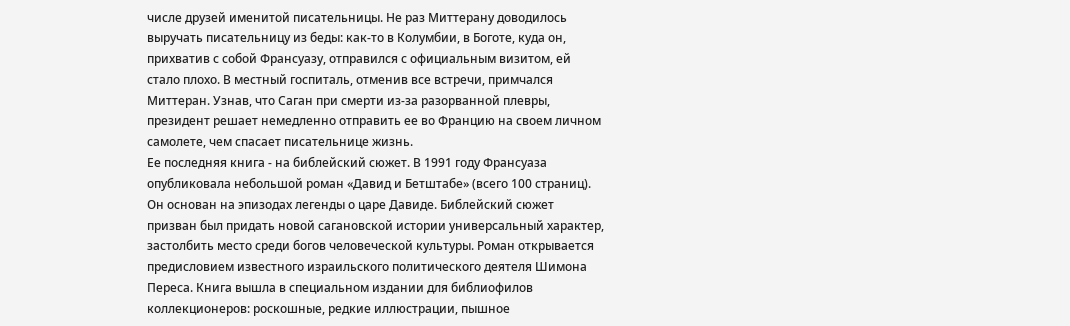числе друзей именитой писательницы. Не раз Миттерану доводилось выручать писательницу из беды: как-то в Колумбии, в Боготе, куда он, прихватив с собой Франсуазу, отправился с официальным визитом, ей стало плохо. В местный госпиталь, отменив все встречи, примчался Миттеран. Узнав, что Саган при смерти из-за разорванной плевры, президент решает немедленно отправить ее во Францию на своем личном самолете, чем спасает писательнице жизнь.
Ее последняя книга - на библейский сюжет. В 1991 году Франсуаза опубликовала небольшой роман «Давид и Бетштабе» (всего 100 страниц). Он основан на эпизодах легенды о царе Давиде. Библейский сюжет призван был придать новой сагановской истории универсальный характер, застолбить место среди богов человеческой культуры. Роман открывается предисловием известного израильского политического деятеля Шимона Переса. Книга вышла в специальном издании для библиофилов коллекционеров: роскошные, редкие иллюстрации, пышное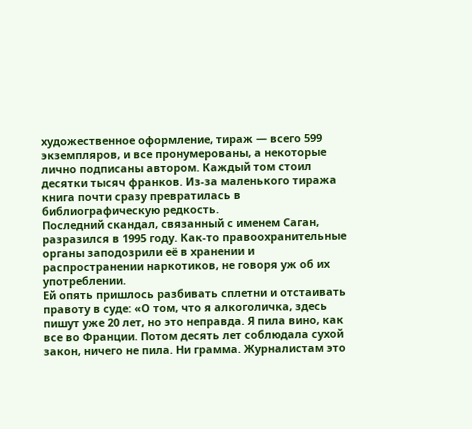художественное оформление, тираж — всего 599 экземпляров, и все пронумерованы, а некоторые лично подписаны автором. Каждый том стоил десятки тысяч франков. Из-за маленького тиража книга почти сразу превратилась в библиографическую редкость.
Последний скандал, связанный с именем Саган, разразился в 1995 году. Как-то правоохранительные органы заподозрили её в хранении и распространении наркотиков, не говоря уж об их употреблении.
Ей опять пришлось разбивать сплетни и отстаивать правоту в суде: «О том, что я алкоголичка, здесь пишут уже 20 лет, но это неправда. Я пила вино, как все во Франции. Потом десять лет соблюдала сухой закон, ничего не пила. Ни грамма. Журналистам это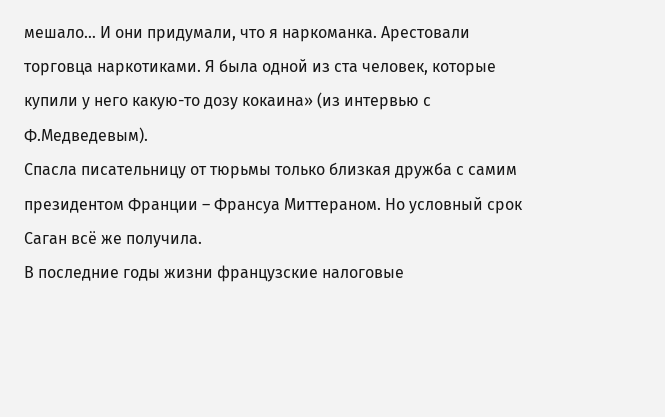мешало… И они придумали, что я наркоманка. Арестовали торговца наркотиками. Я была одной из ста человек, которые купили у него какую-то дозу кокаина» (из интервью с Ф.Медведевым).
Спасла писательницу от тюрьмы только близкая дружба с самим президентом Франции – Франсуа Миттераном. Но условный срок Саган всё же получила.
В последние годы жизни французские налоговые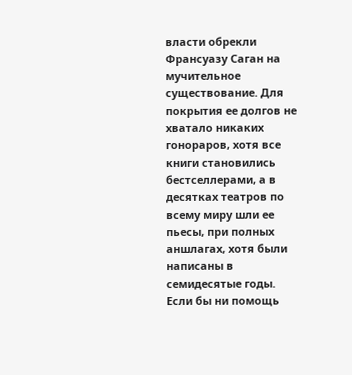власти обрекли Франсуазу Саган на мучительное существование. Для покрытия ее долгов не хватало никаких гонораров, хотя все книги становились бестселлерами, а в десятках театров по всему миру шли ее пьесы, при полных аншлагах, хотя были написаны в семидесятые годы.
Если бы ни помощь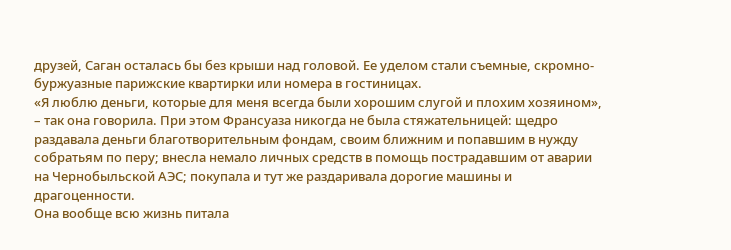друзей, Саган осталась бы без крыши над головой. Ее уделом стали съемные, скромно-буржуазные парижские квартирки или номера в гостиницах.
«Я люблю деньги, которые для меня всегда были хорошим слугой и плохим хозяином», – так она говорила. При этом Франсуаза никогда не была стяжательницей: щедро раздавала деньги благотворительным фондам, своим ближним и попавшим в нужду собратьям по перу; внесла немало личных средств в помощь пострадавшим от аварии на Чернобыльской АЭС; покупала и тут же раздаривала дорогие машины и драгоценности.
Она вообще всю жизнь питала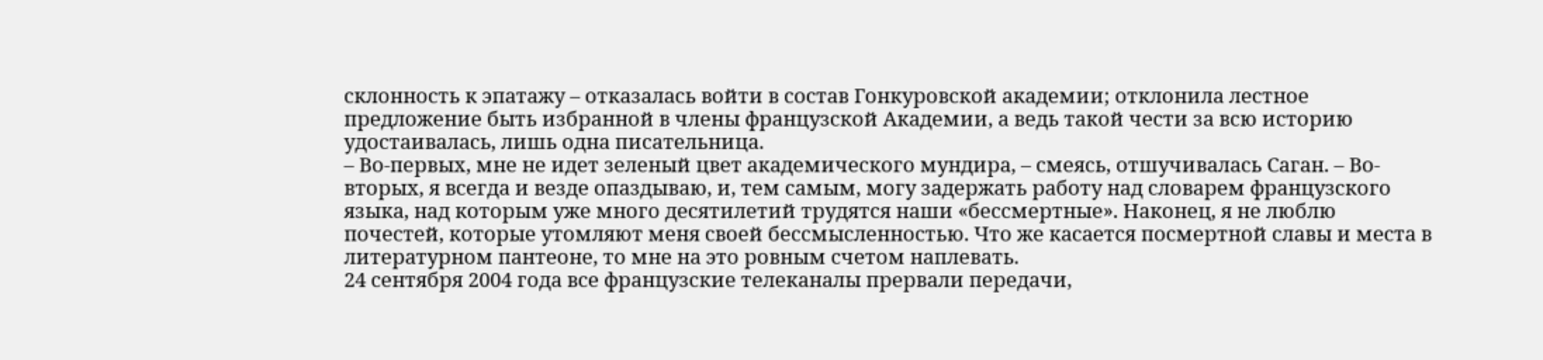склонность к эпатажу – отказалась войти в состав Гонкуровской академии; отклонила лестное предложение быть избранной в члены французской Академии, а ведь такой чести за всю историю удостаивалась, лишь одна писательница.
– Во-первых, мне не идет зеленый цвет академического мундира, – смеясь, отшучивалась Саган. – Во-вторых, я всегда и везде опаздываю, и, тем самым, могу задержать работу над словарем французского языка, над которым уже много десятилетий трудятся наши «бессмертные». Наконец, я не люблю почестей, которые утомляют меня своей бессмысленностью. Что же касается посмертной славы и места в литературном пантеоне, то мне на это ровным счетом наплевать.
24 сентября 2004 года все французские телеканалы прервали передачи,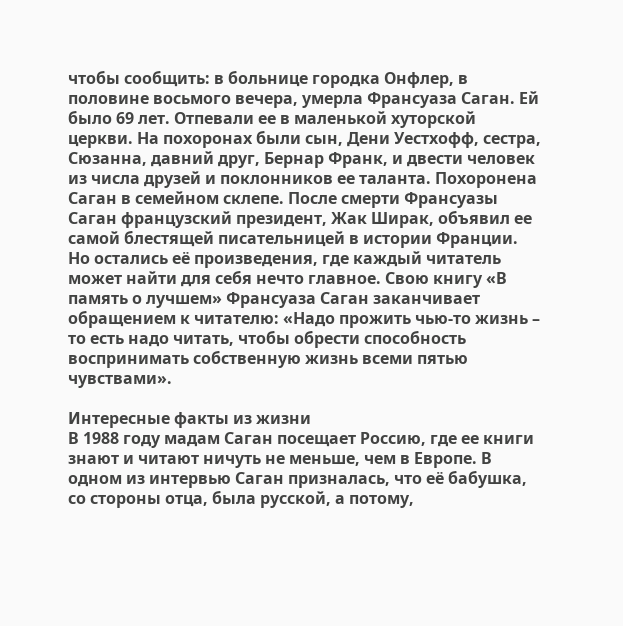чтобы сообщить: в больнице городка Онфлер, в половине восьмого вечера, умерла Франсуаза Саган. Ей было 69 лет. Отпевали ее в маленькой хуторской церкви. На похоронах были сын, Дени Уестхофф, сестра, Сюзанна, давний друг, Бернар Франк, и двести человек из числа друзей и поклонников ее таланта. Похоронена Саган в семейном склепе. После смерти Франсуазы Саган французский президент, Жак Ширак, объявил ее самой блестящей писательницей в истории Франции.
Но остались её произведения, где каждый читатель может найти для себя нечто главное. Свою книгу «В память о лучшем» Франсуаза Саган заканчивает обращением к читателю: «Надо прожить чью-то жизнь – то есть надо читать, чтобы обрести способность воспринимать собственную жизнь всеми пятью чувствами».

Интересные факты из жизни
В 1988 году мадам Саган посещает Россию, где ее книги знают и читают ничуть не меньше, чем в Европе. В одном из интервью Саган призналась, что её бабушка, со стороны отца, была русской, а потому,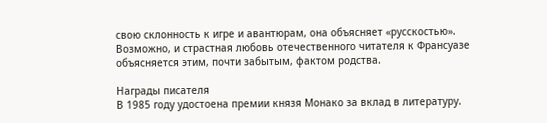свою склонность к игре и авантюрам, она объясняет «русскостью». Возможно, и страстная любовь отечественного читателя к Франсуазе объясняется этим, почти забытым, фактом родства.

Награды писателя
В 1985 году удостоена премии князя Монако за вклад в литературу.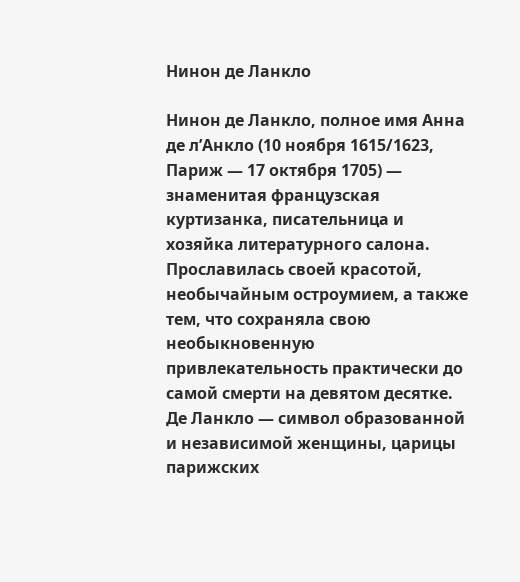Нинон де Ланкло

Нинон де Ланкло, полное имя Анна де л’Анкло (10 ноября 1615/1623, Париж — 17 октября 1705) — знаменитая французская куртизанка, писательница и хозяйка литературного салона. Прославилась своей красотой, необычайным остроумием, а также тем, что сохраняла свою необыкновенную привлекательность практически до самой смерти на девятом десятке.
Де Ланкло — символ образованной и независимой женщины, царицы парижских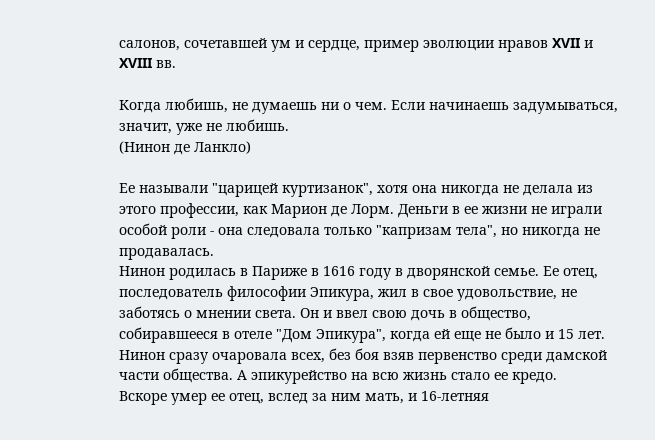салонов, сочетавшей ум и сердце, пример эволюции нравов XVII и XVIII вв.

Когда любишь, не думаешь ни о чем. Если начинаешь задумываться, значит, уже не любишь.
(Нинон де Ланкло)

Ее называли "царицей куртизанок", хотя она никогда не делала из этого профессии, как Марион де Лорм. Деньги в ее жизни не играли особой роли - она следовала только "капризам тела", но никогда не продавалась.
Нинон родилась в Париже в 1616 году в дворянской семье. Ее отец, последователь философии Эпикура, жил в свое удовольствие, не заботясь о мнении света. Он и ввел свою дочь в общество, собиравшееся в отеле "Дом Эпикура", когда ей еще не было и 15 лет. Нинон сразу очаровала всех, без боя взяв первенство среди дамской части общества. А эпикурейство на всю жизнь стало ее кредо.
Вскоре умер ее отец, вслед за ним мать, и 16-летняя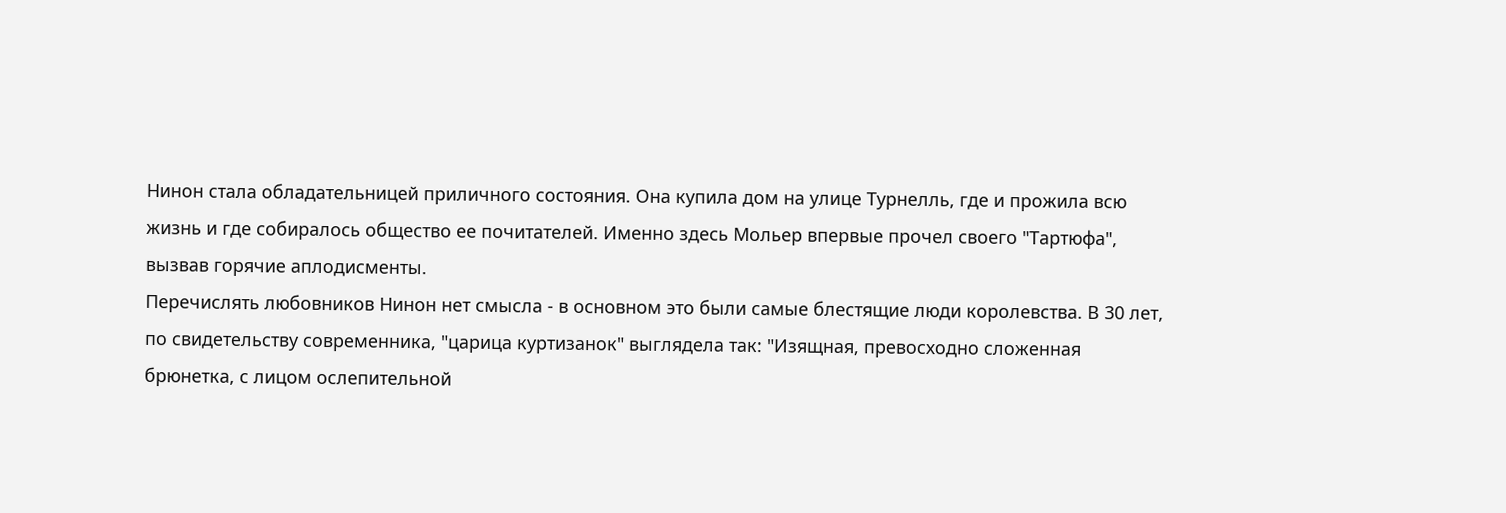Нинон стала обладательницей приличного состояния. Она купила дом на улице Турнелль, где и прожила всю жизнь и где собиралось общество ее почитателей. Именно здесь Мольер впервые прочел своего "Тартюфа", вызвав горячие аплодисменты.
Перечислять любовников Нинон нет смысла - в основном это были самые блестящие люди королевства. В 30 лет, по свидетельству современника, "царица куртизанок" выглядела так: "Изящная, превосходно сложенная брюнетка, с лицом ослепительной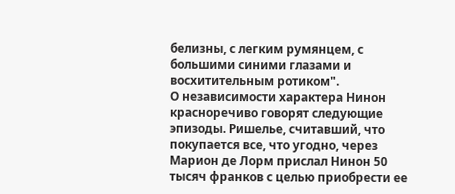белизны, с легким румянцем, с большими синими глазами и восхитительным ротиком".
О независимости характера Нинон красноречиво говорят следующие эпизоды. Ришелье, считавший, что покупается все, что угодно, через Марион де Лорм прислал Нинон 50 тысяч франков с целью приобрести ее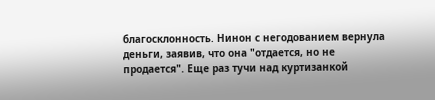благосклонность. Нинон с негодованием вернула деньги, заявив, что она "отдается, но не продается". Еще раз тучи над куртизанкой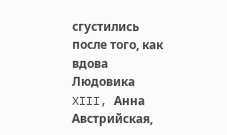сгустились после того, как вдова Людовика XIII, Анна Австрийская,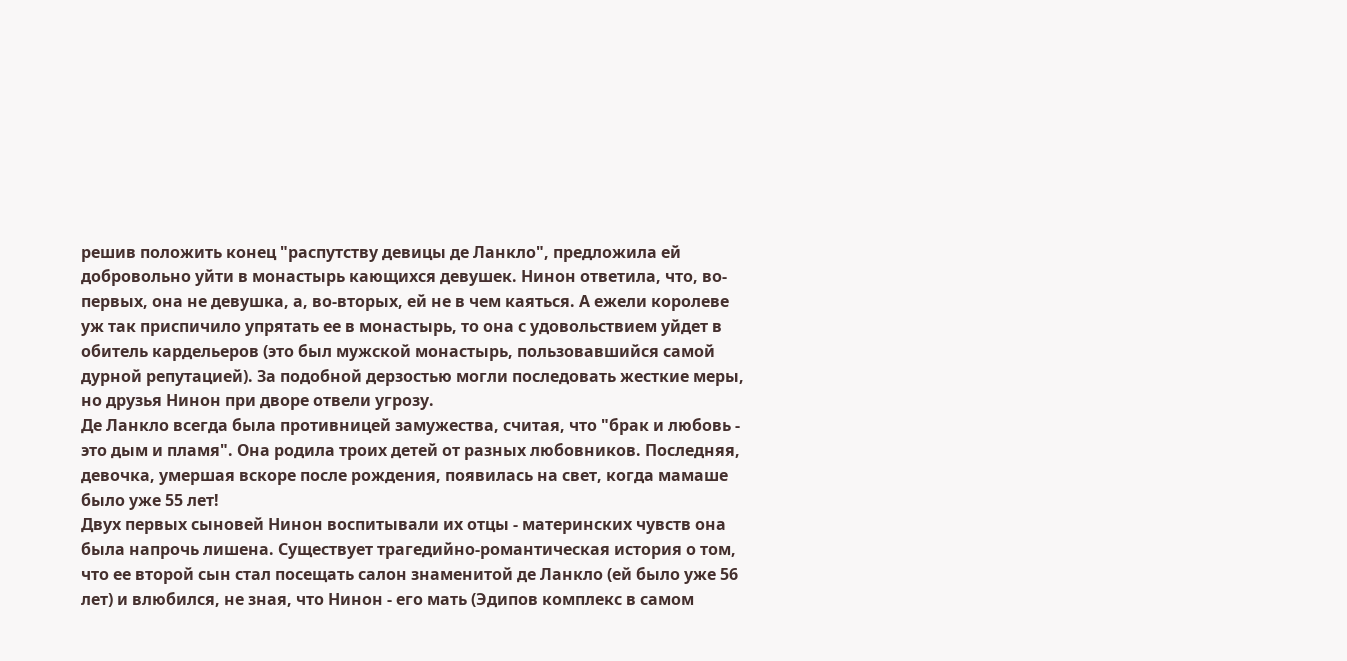решив положить конец "распутству девицы де Ланкло", предложила ей добровольно уйти в монастырь кающихся девушек. Нинон ответила, что, во-первых, она не девушка, а, во-вторых, ей не в чем каяться. А ежели королеве уж так приспичило упрятать ее в монастырь, то она с удовольствием уйдет в обитель кардельеров (это был мужской монастырь, пользовавшийся самой дурной репутацией). За подобной дерзостью могли последовать жесткие меры, но друзья Нинон при дворе отвели угрозу.
Де Ланкло всегда была противницей замужества, считая, что "брак и любовь - это дым и пламя". Она родила троих детей от разных любовников. Последняя, девочка, умершая вскоре после рождения, появилась на свет, когда мамаше было уже 55 лет!
Двух первых сыновей Нинон воспитывали их отцы - материнских чувств она была напрочь лишена. Существует трагедийно-романтическая история о том, что ее второй сын стал посещать салон знаменитой де Ланкло (ей было уже 56 лет) и влюбился, не зная, что Нинон - его мать (Эдипов комплекс в самом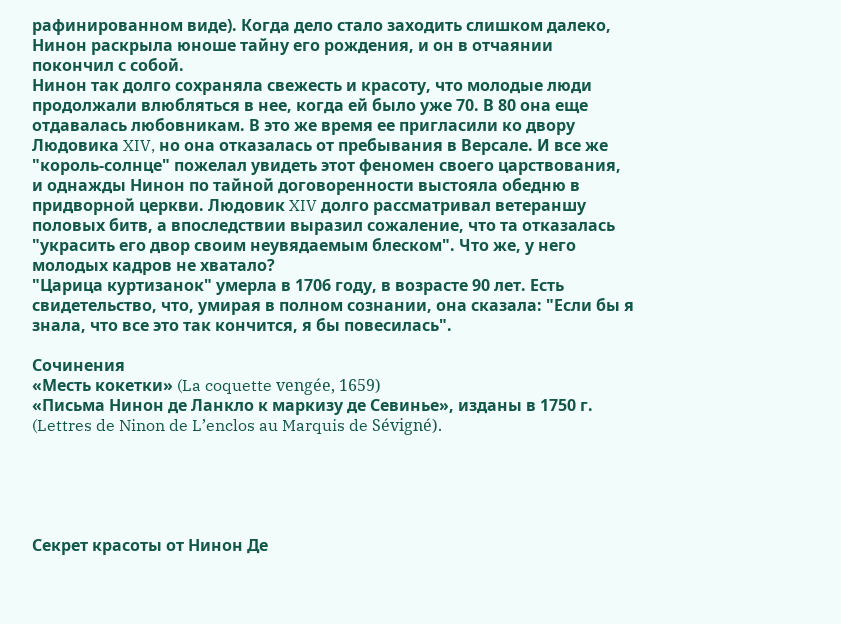рафинированном виде). Когда дело стало заходить слишком далеко, Нинон раскрыла юноше тайну его рождения, и он в отчаянии покончил с собой.
Нинон так долго сохраняла свежесть и красоту, что молодые люди продолжали влюбляться в нее, когда ей было уже 70. В 80 она еще отдавалась любовникам. В это же время ее пригласили ко двору Людовика XIV, но она отказалась от пребывания в Версале. И все же "король-солнце" пожелал увидеть этот феномен своего царствования, и однажды Нинон по тайной договоренности выстояла обедню в придворной церкви. Людовик XIV долго рассматривал ветераншу половых битв, а впоследствии выразил сожаление, что та отказалась "украсить его двор своим неувядаемым блеском". Что же, у него молодых кадров не хватало?
"Царица куртизанок" умерла в 1706 году, в возрасте 90 лет. Есть свидетельство, что, умирая в полном сознании, она сказала: "Если бы я знала, что все это так кончится, я бы повесилась".

Сочинения
«Месть кокетки» (La coquette vengée, 1659)
«Письма Нинон де Ланкло к маркизу де Севинье», изданы в 1750 г. (Lettres de Ninon de L’enclos au Marquis de Sévigné).





Секрет красоты от Нинон Де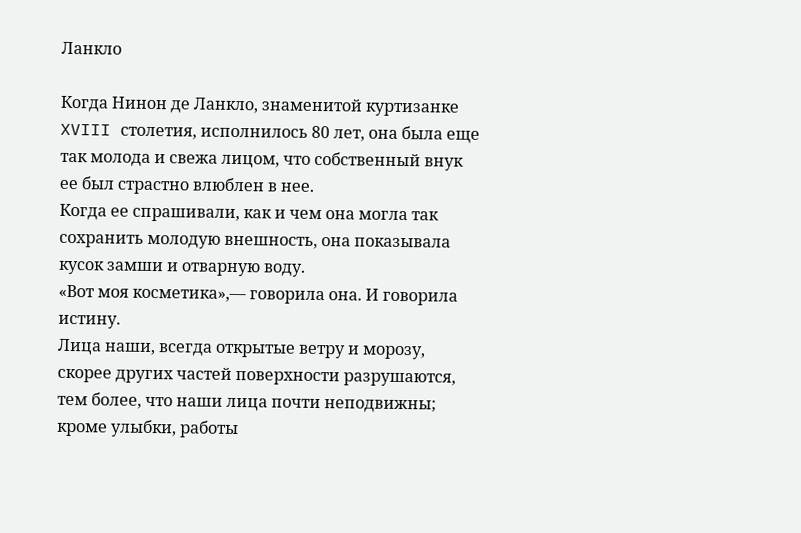Ланкло

Когда Нинон де Ланкло, знаменитой куртизанке XVIII столетия, исполнилось 80 лет, она была еще так молода и свежа лицом, что собственный внук ее был страстно влюблен в нее.
Когда ее спрашивали, как и чем она могла так сохранить молодую внешность, она показывала кусок замши и отварную воду.
«Вот моя косметика»,— говорила она. И говорила истину.
Лица наши, всегда открытые ветру и морозу, скорее других частей поверхности разрушаются, тем более, что наши лица почти неподвижны; кроме улыбки, работы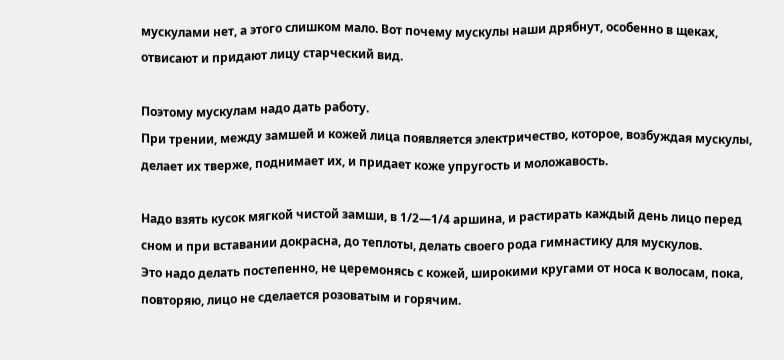мускулами нет, а этого слишком мало. Вот почему мускулы наши дрябнут, особенно в щеках, отвисают и придают лицу старческий вид.

Поэтому мускулам надо дать работу.
При трении, между замшей и кожей лица появляется электричество, которое, возбуждая мускулы, делает их тверже, поднимает их, и придает коже упругость и моложавость.

Надо взять кусок мягкой чистой замши, в 1/2—1/4 аршина, и растирать каждый день лицо перед сном и при вставании докрасна, до теплоты, делать своего рода гимнастику для мускулов.
Это надо делать постепенно, не церемонясь с кожей, широкими кругами от носа к волосам, пока, повторяю, лицо не сделается розоватым и горячим.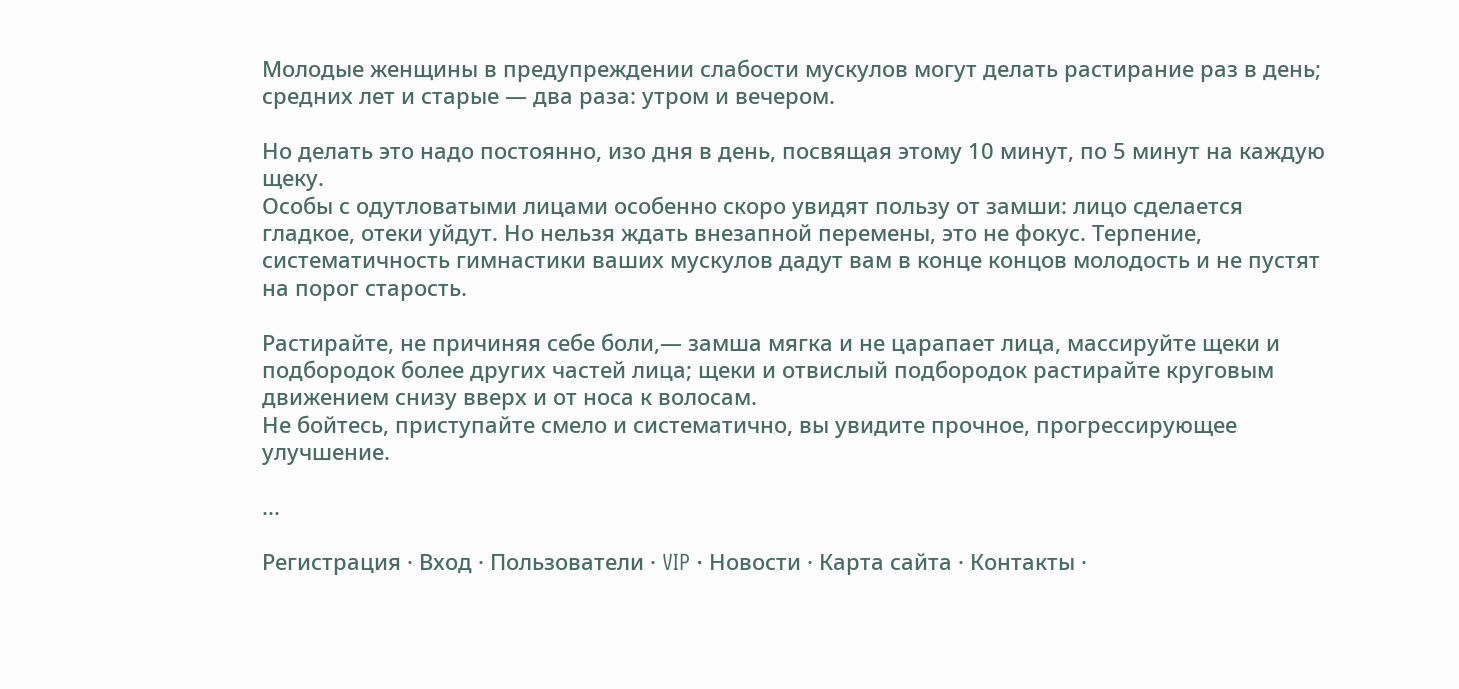Молодые женщины в предупреждении слабости мускулов могут делать растирание раз в день; средних лет и старые — два раза: утром и вечером.

Но делать это надо постоянно, изо дня в день, посвящая этому 10 минут, по 5 минут на каждую щеку.
Особы с одутловатыми лицами особенно скоро увидят пользу от замши: лицо сделается гладкое, отеки уйдут. Но нельзя ждать внезапной перемены, это не фокус. Терпение, систематичность гимнастики ваших мускулов дадут вам в конце концов молодость и не пустят на порог старость.

Растирайте, не причиняя себе боли,— замша мягка и не царапает лица, массируйте щеки и подбородок более других частей лица; щеки и отвислый подбородок растирайте круговым движением снизу вверх и от носа к волосам.
Не бойтесь, приступайте смело и систематично, вы увидите прочное, прогрессирующее улучшение.

...

Регистрация · Вход · Пользователи · VIP · Новости · Карта сайта · Контакты ·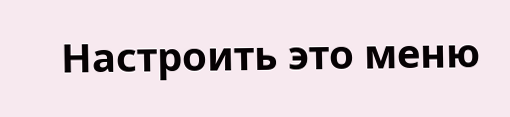Настроить это меню